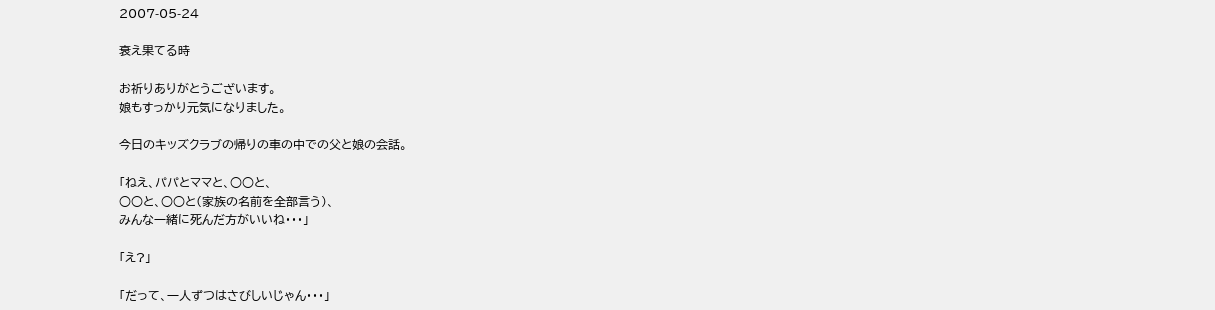2007-05-24

衰え果てる時

お祈りありがとうございます。
娘もすっかり元気になりました。

今日のキッズクラブの帰りの車の中での父と娘の会話。

「ねえ、パパとママと、○○と、
○○と、○○と(家族の名前を全部言う)、
みんな一緒に死んだ方がいいね・・・」

「え?」

「だって、一人ずつはさびしいじゃん・・・」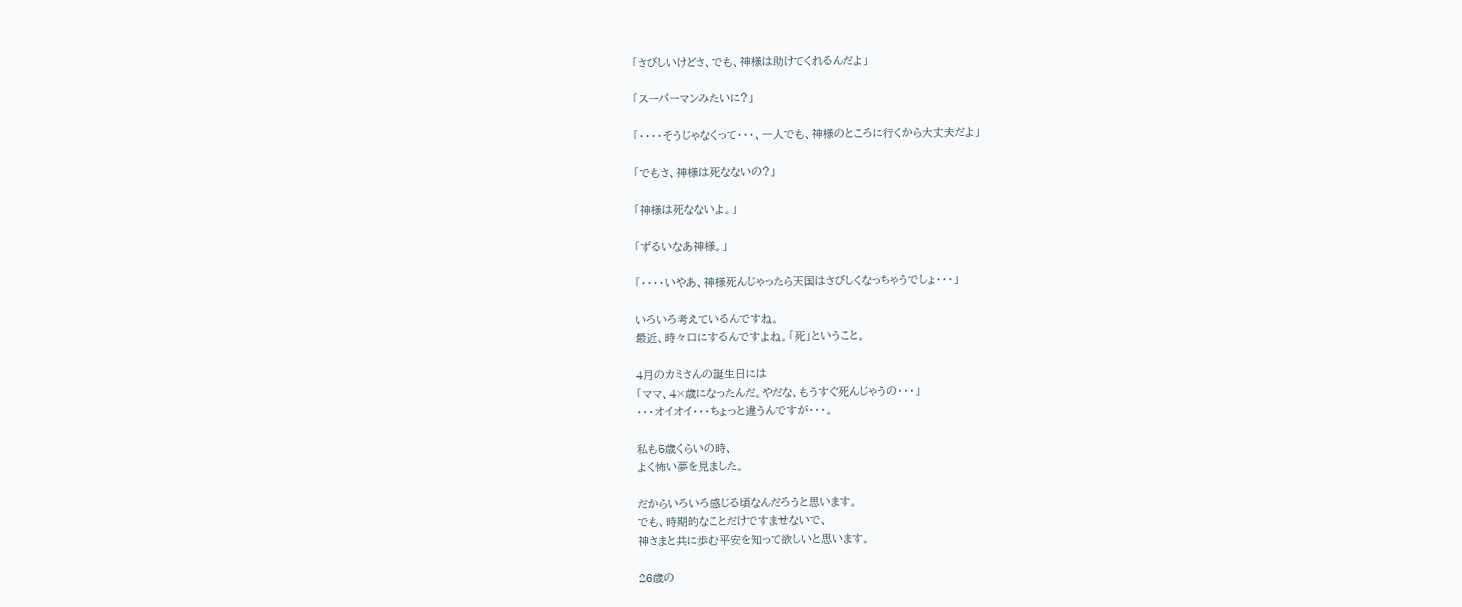「さびしいけどさ、でも、神様は助けてくれるんだよ」

「スーパーマンみたいに?」

「・・・・そうじゃなくって・・・、一人でも、神様のところに行くから大丈夫だよ」

「でもさ、神様は死なないの?」

「神様は死なないよ。」

「ずるいなあ神様。」

「・・・・いやあ、神様死んじゃったら天国はさびしくなっちゃうでしょ・・・」

いろいろ考えているんですね。
最近、時々口にするんですよね。「死」ということ。

4月のカミさんの誕生日には
「ママ、4×歳になったんだ。やだな、もうすぐ死んじゃうの・・・」
・・・オイオイ・・・ちょっと違うんですが・・・。

私も5歳くらいの時、
よく怖い夢を見ました。

だからいろいろ感じる頃なんだろうと思います。
でも、時期的なことだけですませないで、
神さまと共に歩む平安を知って欲しいと思います。

26歳の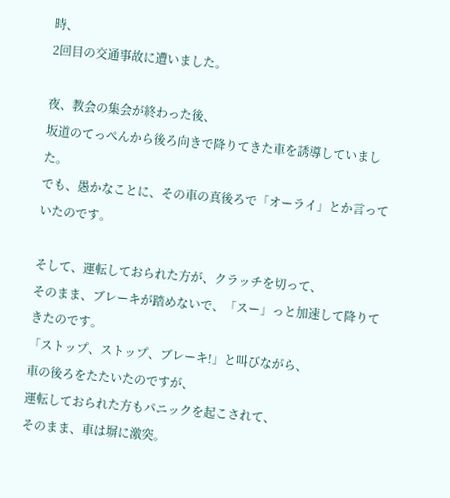時、
2回目の交通事故に遭いました。

夜、教会の集会が終わった後、
坂道のてっぺんから後ろ向きで降りてきた車を誘導していました。
でも、愚かなことに、その車の真後ろで「オーライ」とか言っていたのです。

そして、運転しておられた方が、クラッチを切って、
そのまま、ブレーキが踏めないで、「スー」っと加速して降りてきたのです。
「ストップ、ストップ、ブレーキ!」と叫びながら、
車の後ろをたたいたのですが、
運転しておられた方もパニックを起こされて、
そのまま、車は塀に激突。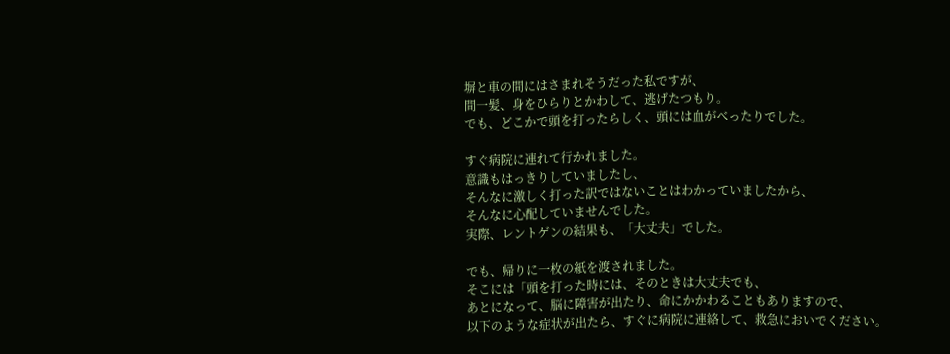塀と車の間にはさまれそうだった私ですが、
間一髪、身をひらりとかわして、逃げたつもり。
でも、どこかで頭を打ったらしく、頭には血がべったりでした。

すぐ病院に連れて行かれました。
意識もはっきりしていましたし、
そんなに激しく打った訳ではないことはわかっていましたから、
そんなに心配していませんでした。
実際、レントゲンの結果も、「大丈夫」でした。

でも、帰りに一枚の紙を渡されました。
そこには「頭を打った時には、そのときは大丈夫でも、
あとになって、脳に障害が出たり、命にかかわることもありますので、
以下のような症状が出たら、すぐに病院に連絡して、救急においでください。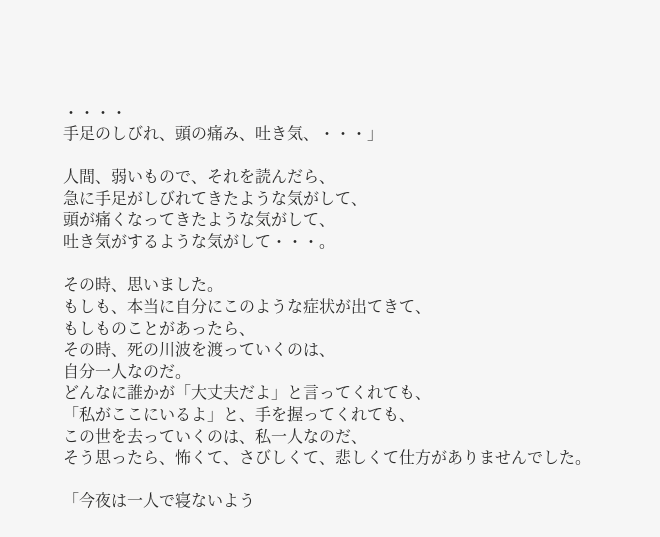・・・・
手足のしびれ、頭の痛み、吐き気、・・・」

人間、弱いもので、それを読んだら、
急に手足がしびれてきたような気がして、
頭が痛くなってきたような気がして、
吐き気がするような気がして・・・。

その時、思いました。
もしも、本当に自分にこのような症状が出てきて、
もしものことがあったら、
その時、死の川波を渡っていくのは、
自分一人なのだ。
どんなに誰かが「大丈夫だよ」と言ってくれても、
「私がここにいるよ」と、手を握ってくれても、
この世を去っていくのは、私一人なのだ、
そう思ったら、怖くて、さびしくて、悲しくて仕方がありませんでした。

「今夜は一人で寝ないよう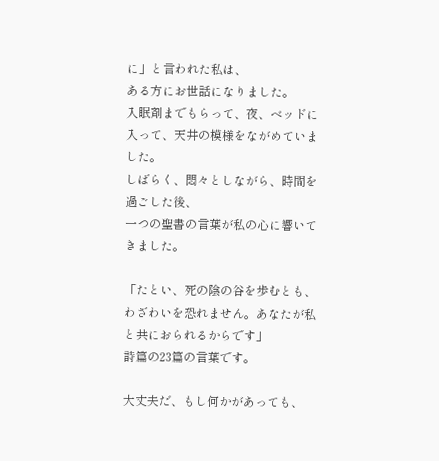に」と言われた私は、
ある方にお世話になりました。
入眠剤までもらって、夜、ベッドに入って、天井の模様をながめていました。
しばらく、悶々としながら、時間を過ごした後、
一つの聖書の言葉が私の心に響いてきました。

「たとい、死の陰の谷を歩むとも、わざわいを恐れません。あなたが私と共におられるからです」
詩篇の23篇の言葉です。

大丈夫だ、もし何かがあっても、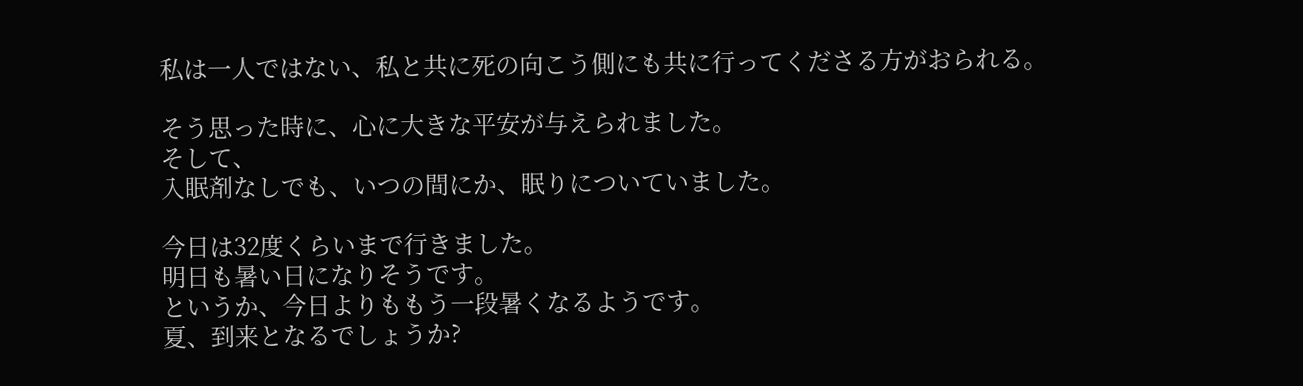私は一人ではない、私と共に死の向こう側にも共に行ってくださる方がおられる。

そう思った時に、心に大きな平安が与えられました。
そして、
入眠剤なしでも、いつの間にか、眠りについていました。

今日は32度くらいまで行きました。
明日も暑い日になりそうです。
というか、今日よりももう一段暑くなるようです。
夏、到来となるでしょうか?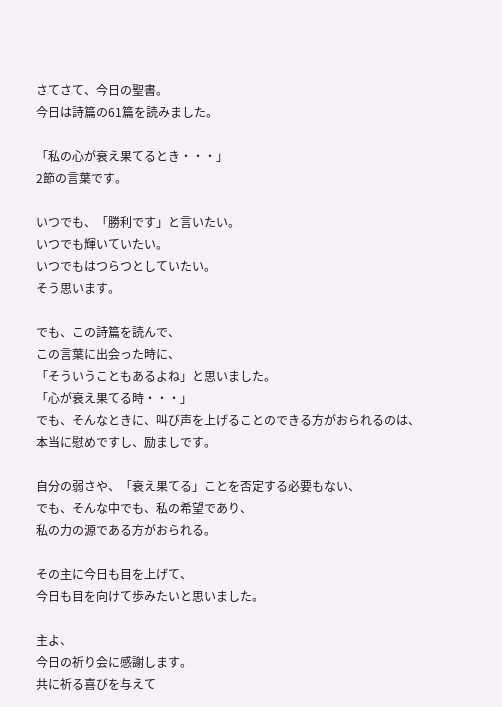さてさて、今日の聖書。
今日は詩篇の61篇を読みました。

「私の心が衰え果てるとき・・・」
2節の言葉です。

いつでも、「勝利です」と言いたい。
いつでも輝いていたい。
いつでもはつらつとしていたい。
そう思います。

でも、この詩篇を読んで、
この言葉に出会った時に、
「そういうこともあるよね」と思いました。
「心が衰え果てる時・・・」
でも、そんなときに、叫び声を上げることのできる方がおられるのは、
本当に慰めですし、励ましです。

自分の弱さや、「衰え果てる」ことを否定する必要もない、
でも、そんな中でも、私の希望であり、
私の力の源である方がおられる。

その主に今日も目を上げて、
今日も目を向けて歩みたいと思いました。

主よ、
今日の祈り会に感謝します。
共に祈る喜びを与えて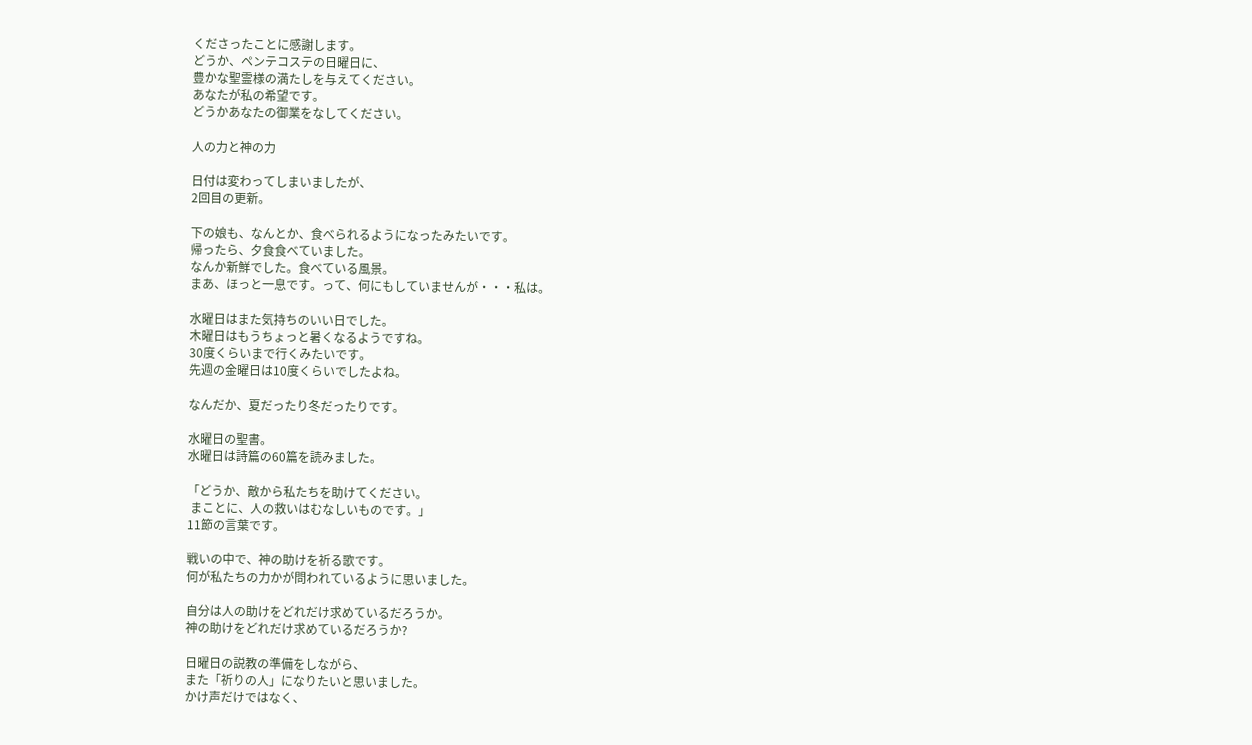くださったことに感謝します。
どうか、ペンテコステの日曜日に、
豊かな聖霊様の満たしを与えてください。
あなたが私の希望です。
どうかあなたの御業をなしてください。

人の力と神の力

日付は変わってしまいましたが、
2回目の更新。

下の娘も、なんとか、食べられるようになったみたいです。
帰ったら、夕食食べていました。
なんか新鮮でした。食べている風景。
まあ、ほっと一息です。って、何にもしていませんが・・・私は。

水曜日はまた気持ちのいい日でした。
木曜日はもうちょっと暑くなるようですね。
30度くらいまで行くみたいです。
先週の金曜日は10度くらいでしたよね。

なんだか、夏だったり冬だったりです。

水曜日の聖書。
水曜日は詩篇の60篇を読みました。

「どうか、敵から私たちを助けてください。
 まことに、人の救いはむなしいものです。」
11節の言葉です。

戦いの中で、神の助けを祈る歌です。
何が私たちの力かが問われているように思いました。

自分は人の助けをどれだけ求めているだろうか。
神の助けをどれだけ求めているだろうか?

日曜日の説教の準備をしながら、
また「祈りの人」になりたいと思いました。
かけ声だけではなく、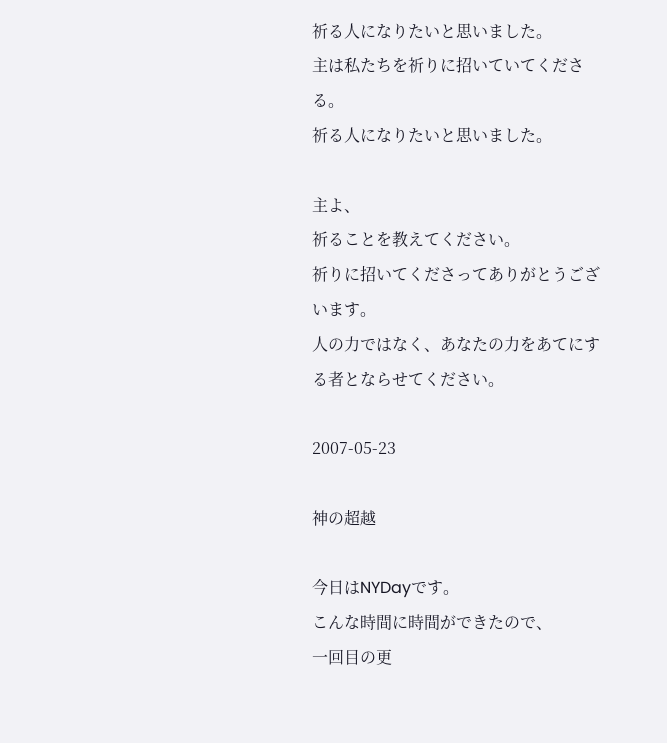祈る人になりたいと思いました。
主は私たちを祈りに招いていてくださる。
祈る人になりたいと思いました。

主よ、
祈ることを教えてください。
祈りに招いてくださってありがとうございます。
人の力ではなく、あなたの力をあてにする者とならせてください。

2007-05-23

神の超越

今日はNYDayです。
こんな時間に時間ができたので、
一回目の更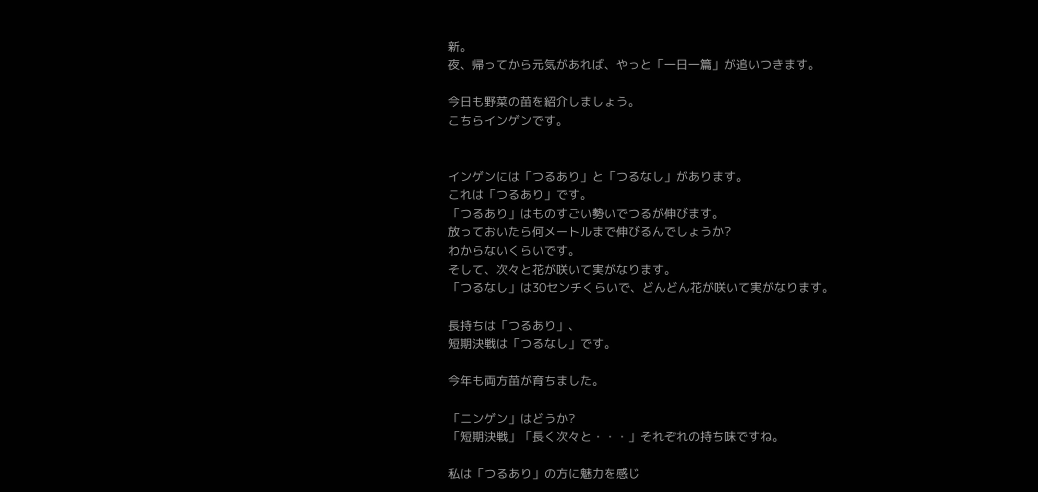新。
夜、帰ってから元気があれば、やっと「一日一篇」が追いつきます。

今日も野菜の苗を紹介しましょう。
こちらインゲンです。


インゲンには「つるあり」と「つるなし」があります。
これは「つるあり」です。
「つるあり」はものすごい勢いでつるが伸びます。
放っておいたら何メートルまで伸びるんでしょうか?
わからないくらいです。
そして、次々と花が咲いて実がなります。
「つるなし」は30センチくらいで、どんどん花が咲いて実がなります。

長持ちは「つるあり」、
短期決戦は「つるなし」です。

今年も両方苗が育ちました。

「ニンゲン」はどうか?
「短期決戦」「長く次々と・・・」それぞれの持ち味ですね。

私は「つるあり」の方に魅力を感じ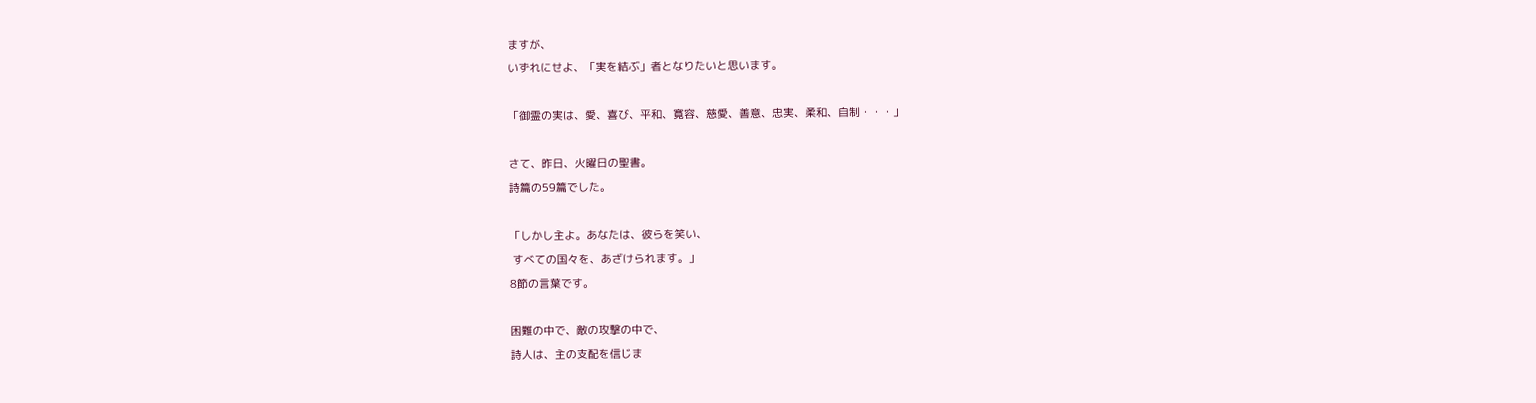ますが、
いずれにせよ、「実を結ぶ」者となりたいと思います。

「御霊の実は、愛、喜び、平和、寛容、慈愛、善意、忠実、柔和、自制・・・」

さて、昨日、火曜日の聖書。
詩篇の59篇でした。

「しかし主よ。あなたは、彼らを笑い、
 すべての国々を、あざけられます。」
8節の言葉です。

困難の中で、敵の攻撃の中で、
詩人は、主の支配を信じま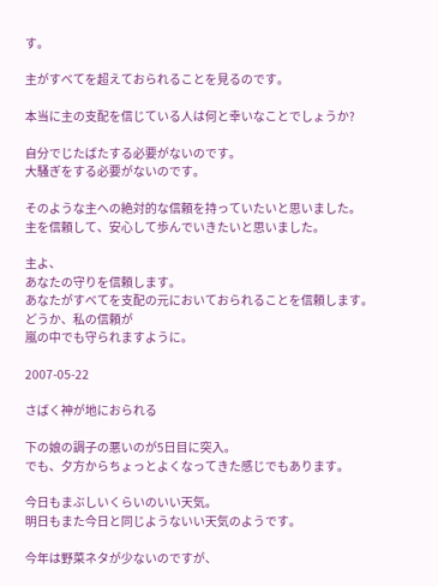す。

主がすべてを超えておられることを見るのです。

本当に主の支配を信じている人は何と幸いなことでしょうか?

自分でじたばたする必要がないのです。
大騒ぎをする必要がないのです。

そのような主への絶対的な信頼を持っていたいと思いました。
主を信頼して、安心して歩んでいきたいと思いました。

主よ、
あなたの守りを信頼します。
あなたがすべてを支配の元においておられることを信頼します。
どうか、私の信頼が
嵐の中でも守られますように。

2007-05-22

さばく神が地におられる

下の娘の調子の悪いのが5日目に突入。
でも、夕方からちょっとよくなってきた感じでもあります。

今日もまぶしいくらいのいい天気。
明日もまた今日と同じようないい天気のようです。

今年は野菜ネタが少ないのですが、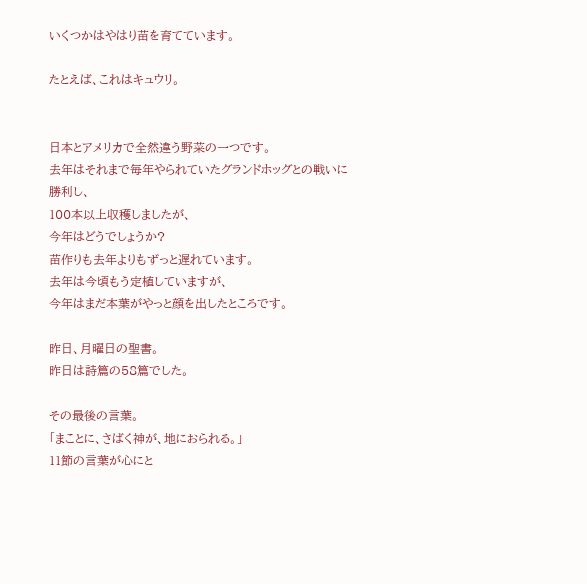いくつかはやはり苗を育てています。

たとえば、これはキュウリ。


日本とアメリカで全然違う野菜の一つです。
去年はそれまで毎年やられていたグランドホッグとの戦いに勝利し、
100本以上収穫しましたが、
今年はどうでしょうか?
苗作りも去年よりもずっと遅れています。
去年は今頃もう定植していますが、
今年はまだ本葉がやっと顔を出したところです。

昨日、月曜日の聖書。
昨日は詩篇の58篇でした。

その最後の言葉。
「まことに、さばく神が、地におられる。」
11節の言葉が心にと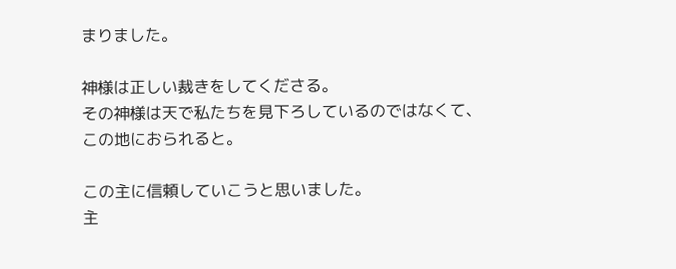まりました。

神様は正しい裁きをしてくださる。
その神様は天で私たちを見下ろしているのではなくて、
この地におられると。

この主に信頼していこうと思いました。
主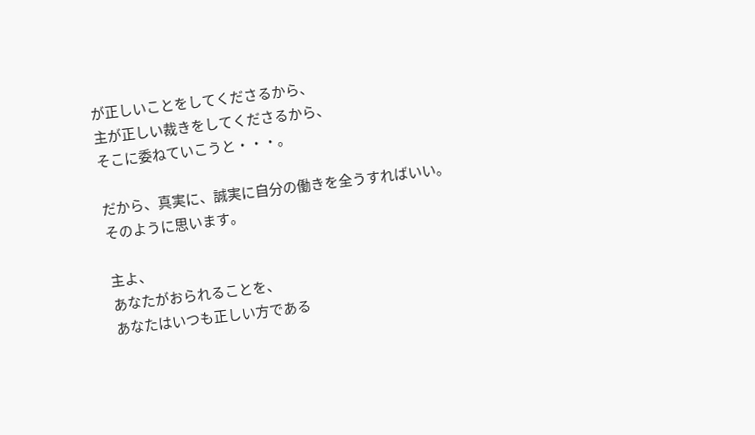が正しいことをしてくださるから、
主が正しい裁きをしてくださるから、
そこに委ねていこうと・・・。

だから、真実に、誠実に自分の働きを全うすればいい。
そのように思います。

主よ、
あなたがおられることを、
あなたはいつも正しい方である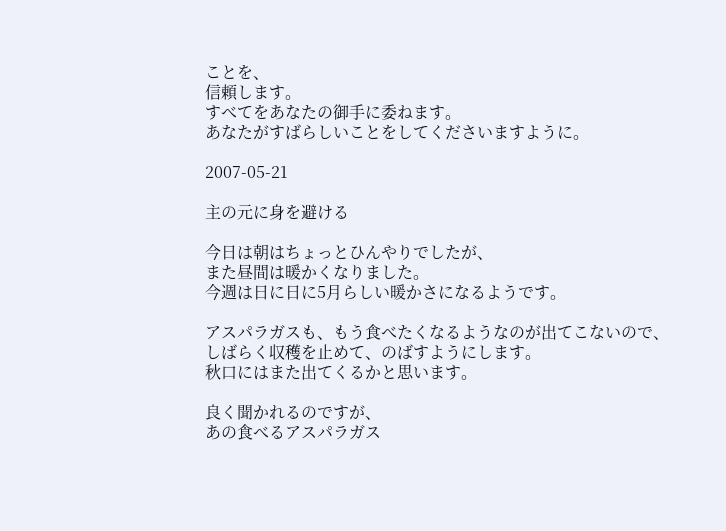ことを、
信頼します。
すべてをあなたの御手に委ねます。
あなたがすばらしいことをしてくださいますように。

2007-05-21

主の元に身を避ける

今日は朝はちょっとひんやりでしたが、
また昼間は暖かくなりました。
今週は日に日に5月らしい暖かさになるようです。

アスパラガスも、もう食べたくなるようなのが出てこないので、
しばらく収穫を止めて、のばすようにします。
秋口にはまた出てくるかと思います。

良く聞かれるのですが、
あの食べるアスパラガス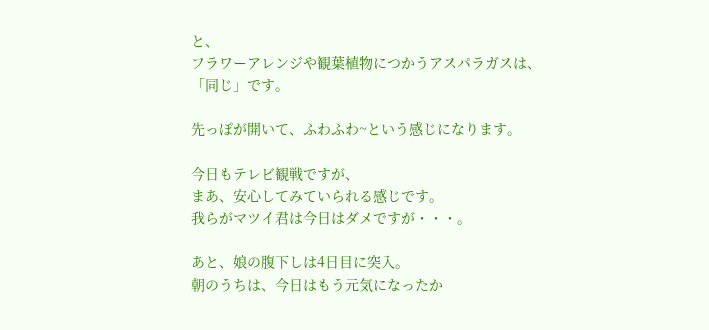と、
フラワーアレンジや観葉植物につかうアスパラガスは、
「同じ」です。

先っぽが開いて、ふわふわ~という感じになります。

今日もテレビ観戦ですが、
まあ、安心してみていられる感じです。
我らがマツイ君は今日はダメですが・・・。

あと、娘の腹下しは4日目に突入。
朝のうちは、今日はもう元気になったか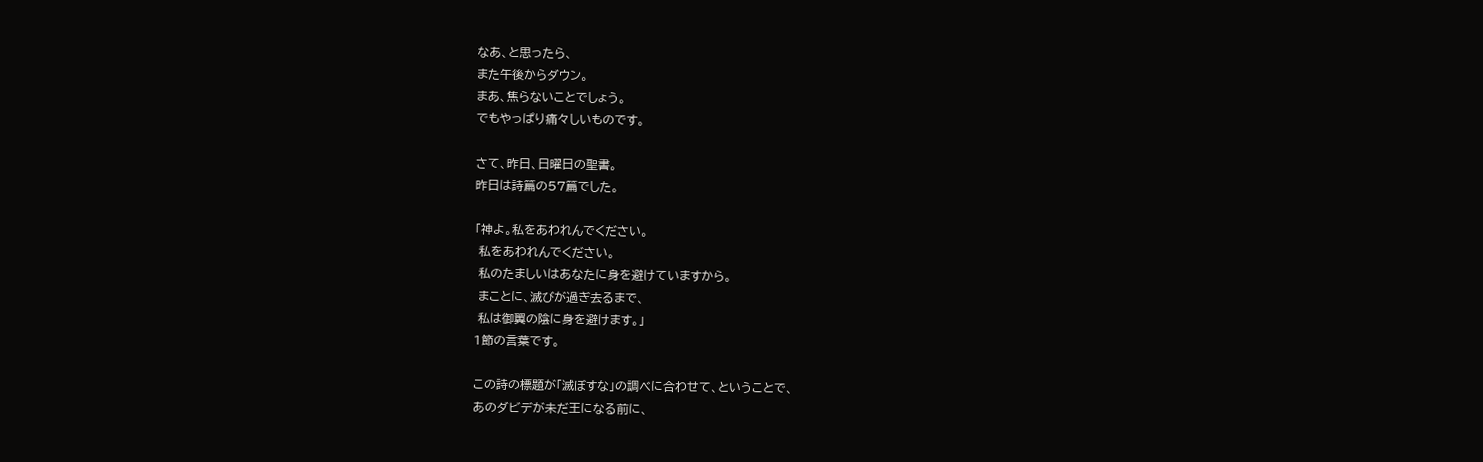なあ、と思ったら、
また午後からダウン。
まあ、焦らないことでしょう。
でもやっぱり痛々しいものです。

さて、昨日、日曜日の聖書。
昨日は詩篇の57篇でした。

「神よ。私をあわれんでください。
 私をあわれんでください。
 私のたましいはあなたに身を避けていますから。
 まことに、滅びが過ぎ去るまで、
 私は御翼の陰に身を避けます。」
1節の言葉です。

この詩の標題が「滅ぼすな」の調べに合わせて、ということで、
あのダビデが未だ王になる前に、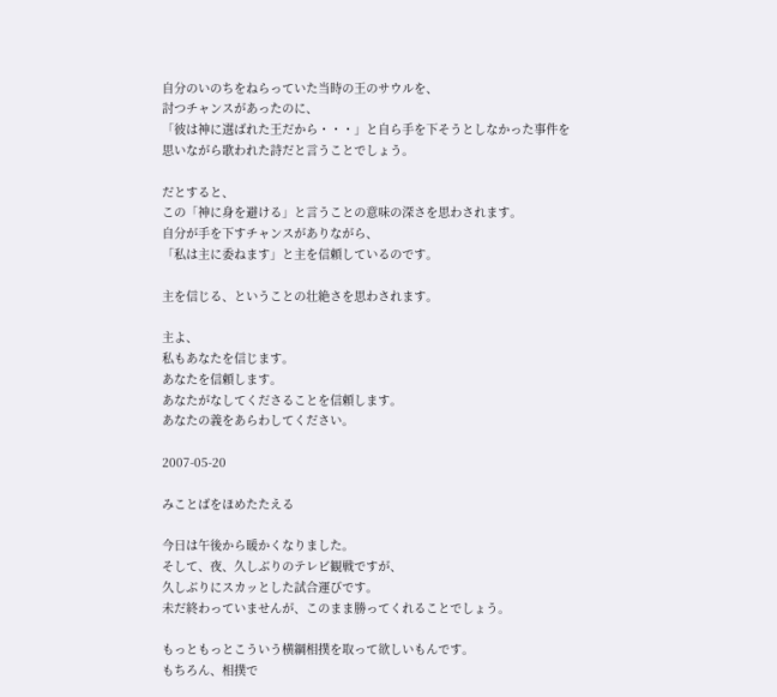自分のいのちをねらっていた当時の王のサウルを、
討つチャンスがあったのに、
「彼は神に選ばれた王だから・・・」と自ら手を下そうとしなかった事件を
思いながら歌われた詩だと言うことでしょう。

だとすると、
この「神に身を避ける」と言うことの意味の深さを思わされます。
自分が手を下すチャンスがありながら、
「私は主に委ねます」と主を信頼しているのです。

主を信じる、ということの壮絶さを思わされます。

主よ、
私もあなたを信じます。
あなたを信頼します。
あなたがなしてくださることを信頼します。
あなたの義をあらわしてください。

2007-05-20

みことばをほめたたえる

今日は午後から暖かくなりました。
そして、夜、久しぶりのテレビ観戦ですが、
久しぶりにスカッとした試合運びです。
未だ終わっていませんが、このまま勝ってくれることでしょう。

もっともっとこういう横綱相撲を取って欲しいもんです。
もちろん、相撲で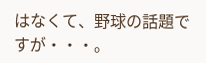はなくて、野球の話題ですが・・・。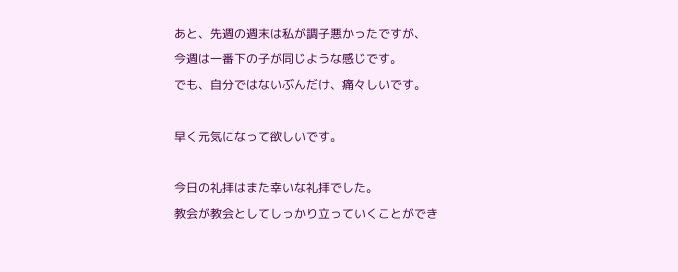あと、先週の週末は私が調子悪かったですが、
今週は一番下の子が同じような感じです。
でも、自分ではないぶんだけ、痛々しいです。

早く元気になって欲しいです。

今日の礼拝はまた幸いな礼拝でした。
教会が教会としてしっかり立っていくことができ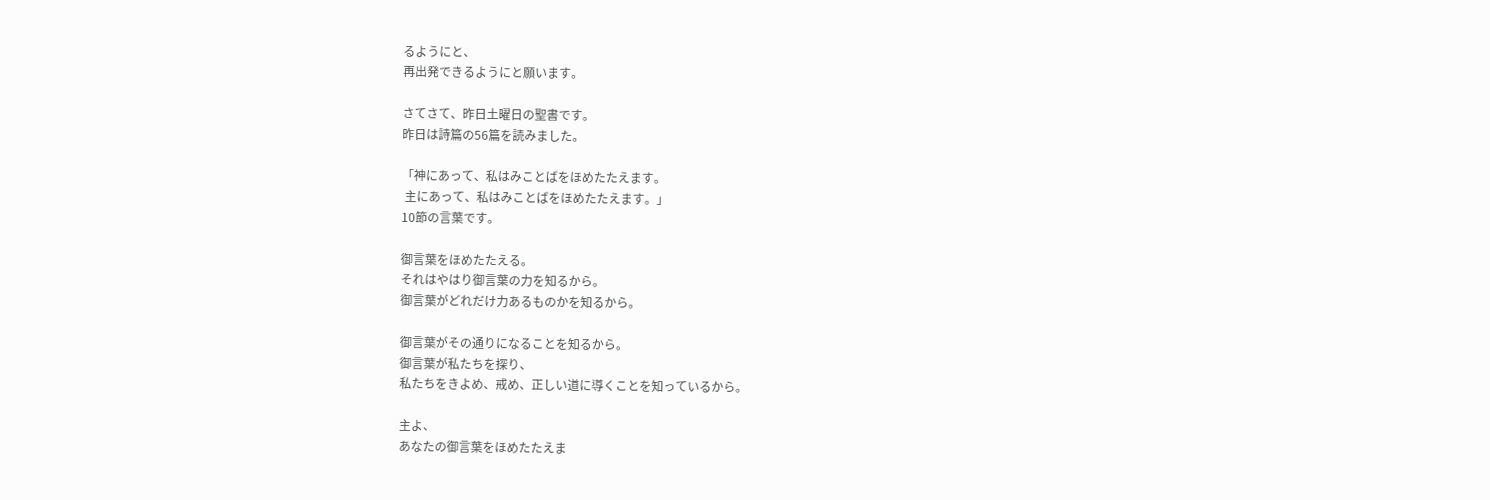るようにと、
再出発できるようにと願います。

さてさて、昨日土曜日の聖書です。
昨日は詩篇の56篇を読みました。

「神にあって、私はみことばをほめたたえます。
 主にあって、私はみことばをほめたたえます。」
10節の言葉です。

御言葉をほめたたえる。
それはやはり御言葉の力を知るから。
御言葉がどれだけ力あるものかを知るから。

御言葉がその通りになることを知るから。
御言葉が私たちを探り、
私たちをきよめ、戒め、正しい道に導くことを知っているから。

主よ、
あなたの御言葉をほめたたえま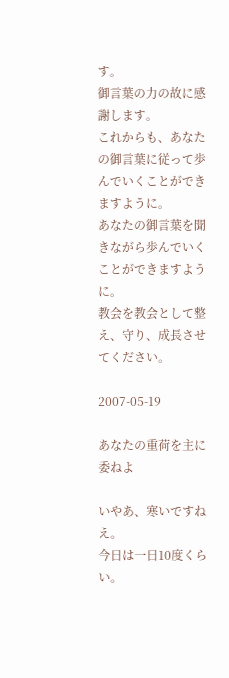す。
御言葉の力の故に感謝します。
これからも、あなたの御言葉に従って歩んでいくことができますように。
あなたの御言葉を聞きながら歩んでいくことができますように。
教会を教会として整え、守り、成長させてください。

2007-05-19

あなたの重荷を主に委ねよ

いやあ、寒いですねえ。
今日は一日10度くらい。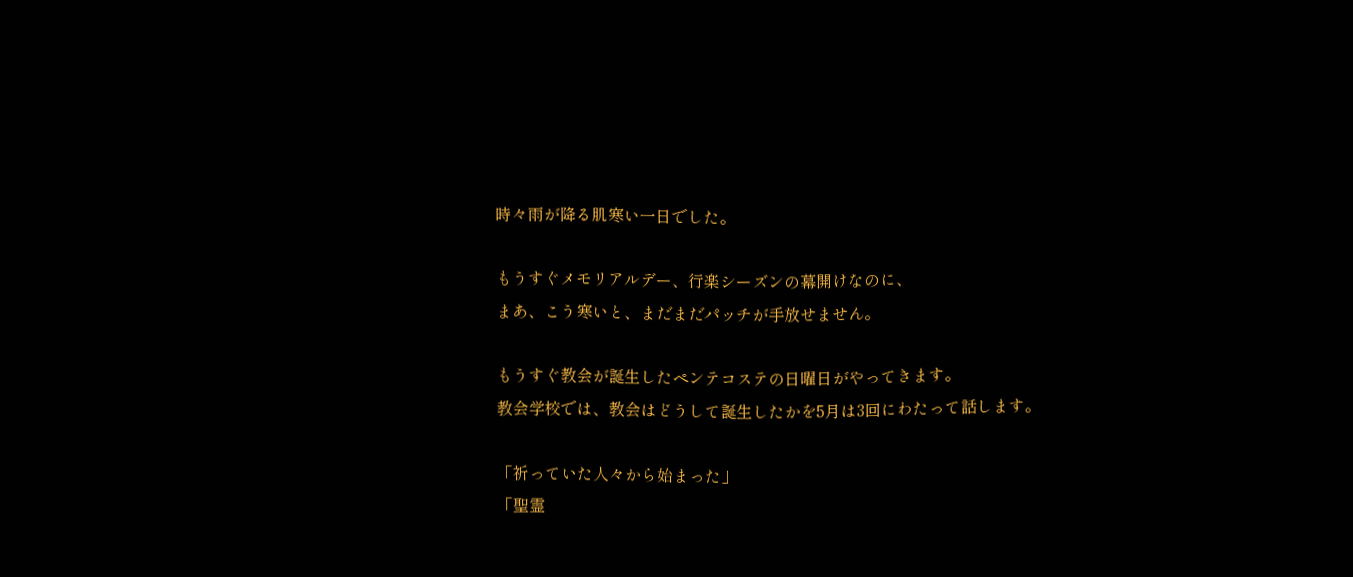時々雨が降る肌寒い一日でした。

もうすぐメモリアルデー、行楽シーズンの幕開けなのに、
まあ、こう寒いと、まだまだパッチが手放せません。

もうすぐ教会が誕生したペンテコステの日曜日がやってきます。
教会学校では、教会はどうして誕生したかを5月は3回にわたって話します。

「祈っていた人々から始まった」
「聖霊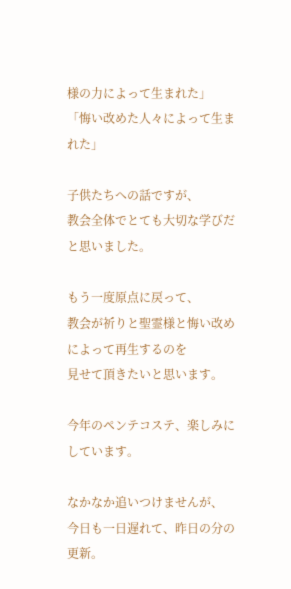様の力によって生まれた」
「悔い改めた人々によって生まれた」

子供たちへの話ですが、
教会全体でとても大切な学びだと思いました。

もう一度原点に戻って、
教会が祈りと聖霊様と悔い改めによって再生するのを
見せて頂きたいと思います。

今年のペンテコステ、楽しみにしています。

なかなか追いつけませんが、
今日も一日遅れて、昨日の分の更新。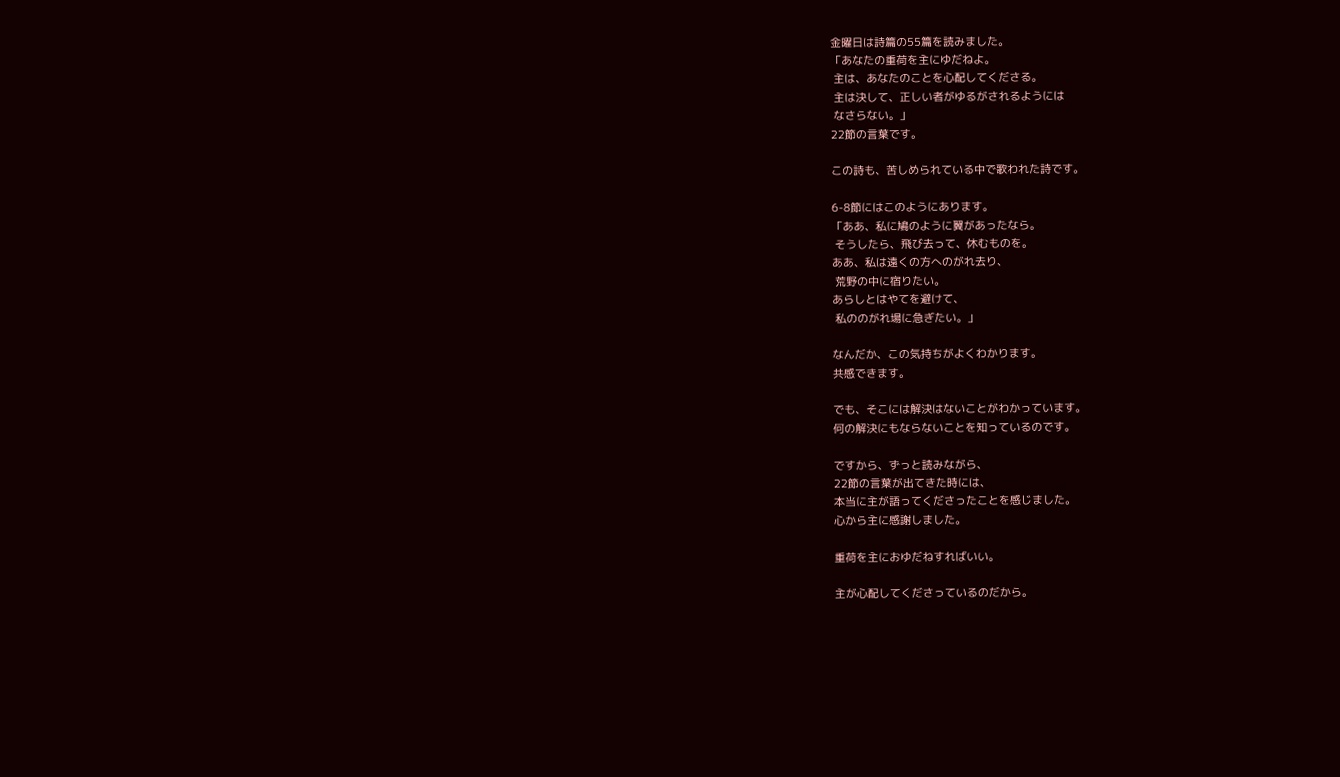金曜日は詩篇の55篇を読みました。
「あなたの重荷を主にゆだねよ。
 主は、あなたのことを心配してくださる。
 主は決して、正しい者がゆるがされるようには
 なさらない。」
22節の言葉です。

この詩も、苦しめられている中で歌われた詩です。

6-8節にはこのようにあります。
「ああ、私に鳩のように翼があったなら。
 そうしたら、飛び去って、休むものを。
ああ、私は遠くの方へのがれ去り、
 荒野の中に宿りたい。
あらしとはやてを避けて、
 私ののがれ場に急ぎたい。」

なんだか、この気持ちがよくわかります。
共感できます。

でも、そこには解決はないことがわかっています。
何の解決にもならないことを知っているのです。

ですから、ずっと読みながら、
22節の言葉が出てきた時には、
本当に主が語ってくださったことを感じました。
心から主に感謝しました。

重荷を主におゆだねすればいい。

主が心配してくださっているのだから。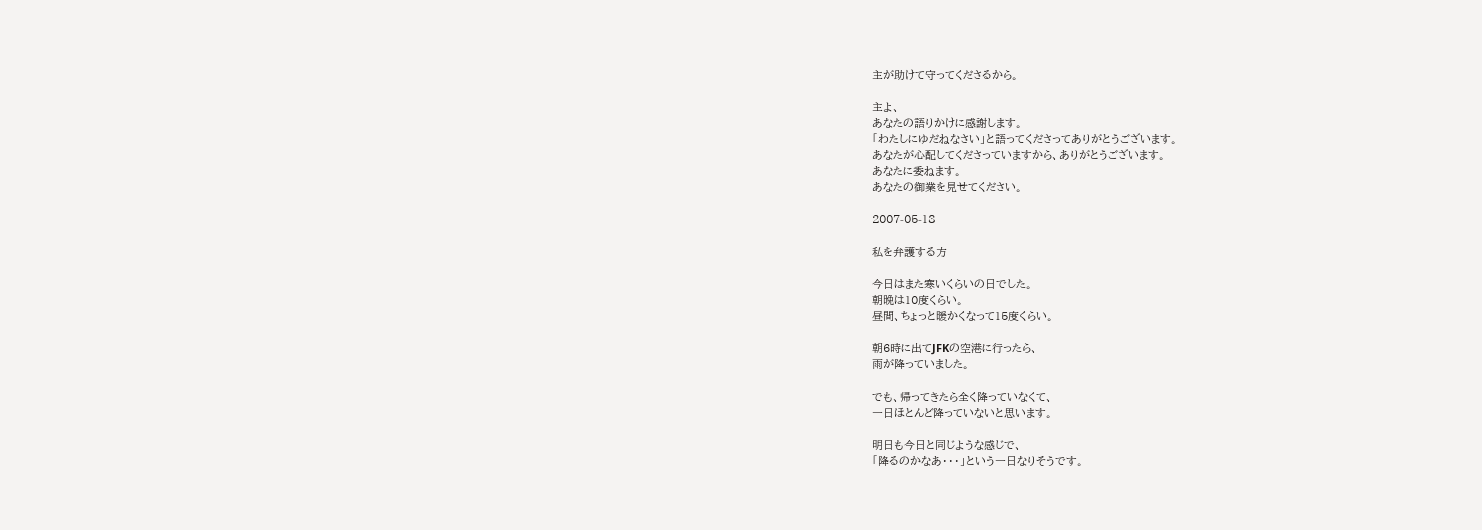主が助けて守ってくださるから。

主よ、
あなたの語りかけに感謝します。
「わたしにゆだねなさい」と語ってくださってありがとうございます。
あなたが心配してくださっていますから、ありがとうございます。
あなたに委ねます。
あなたの御業を見せてください。

2007-05-18

私を弁護する方

今日はまた寒いくらいの日でした。
朝晩は10度くらい。
昼間、ちょっと暖かくなって15度くらい。

朝6時に出てJFKの空港に行ったら、
雨が降っていました。

でも、帰ってきたら全く降っていなくて、
一日ほとんど降っていないと思います。

明日も今日と同じような感じで、
「降るのかなあ・・・」という一日なりそうです。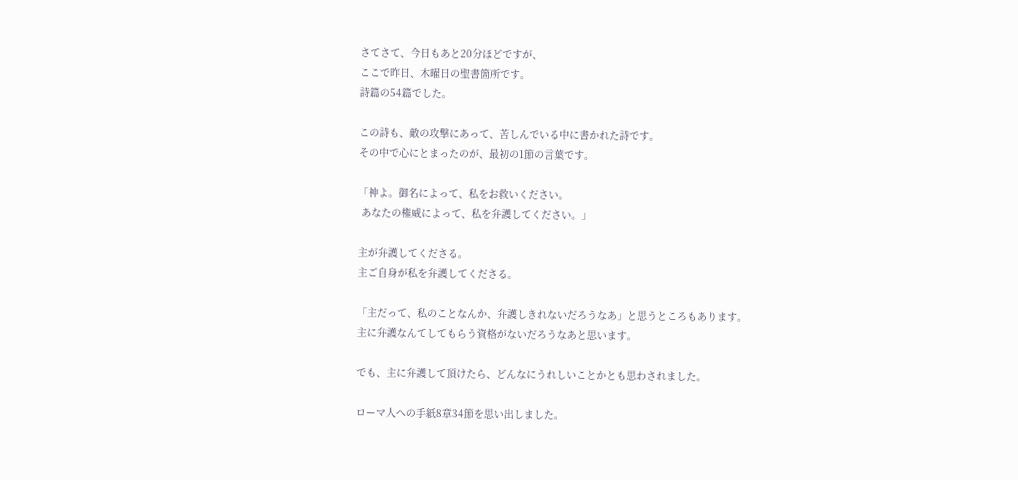さてさて、今日もあと20分ほどですが、
ここで昨日、木曜日の聖書箇所です。
詩篇の54篇でした。

この詩も、敵の攻撃にあって、苦しんでいる中に書かれた詩です。
その中で心にとまったのが、最初の1節の言葉です。

「神よ。御名によって、私をお救いください。
 あなたの権威によって、私を弁護してください。」

主が弁護してくださる。
主ご自身が私を弁護してくださる。

「主だって、私のことなんか、弁護しきれないだろうなあ」と思うところもあります。
主に弁護なんてしてもらう資格がないだろうなあと思います。

でも、主に弁護して頂けたら、どんなにうれしいことかとも思わされました。

ローマ人への手紙8章34節を思い出しました。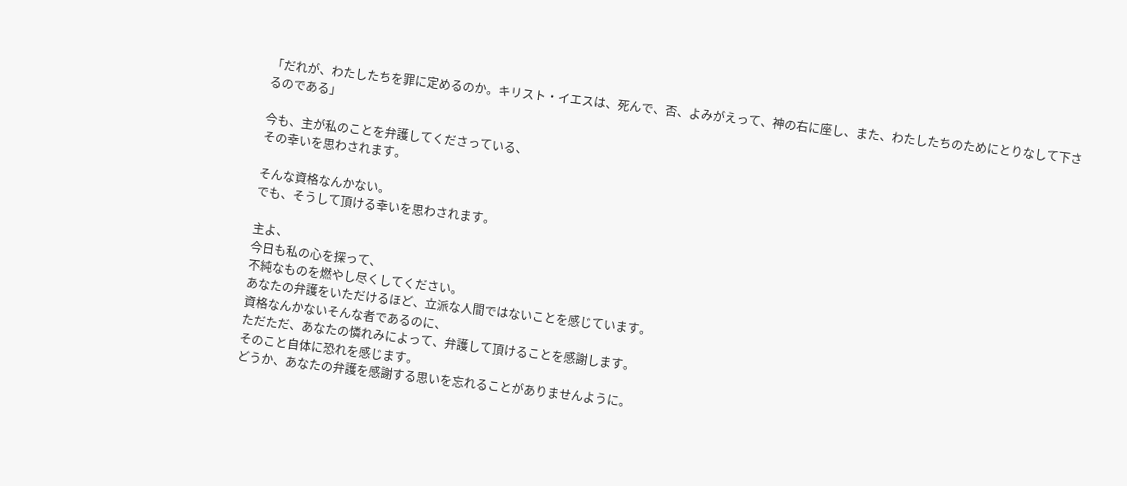「だれが、わたしたちを罪に定めるのか。キリスト・イエスは、死んで、否、よみがえって、神の右に座し、また、わたしたちのためにとりなして下さるのである」

今も、主が私のことを弁護してくださっている、
その幸いを思わされます。

そんな資格なんかない。
でも、そうして頂ける幸いを思わされます。

主よ、
今日も私の心を探って、
不純なものを燃やし尽くしてください。
あなたの弁護をいただけるほど、立派な人間ではないことを感じています。
資格なんかないそんな者であるのに、
ただただ、あなたの憐れみによって、弁護して頂けることを感謝します。
そのこと自体に恐れを感じます。
どうか、あなたの弁護を感謝する思いを忘れることがありませんように。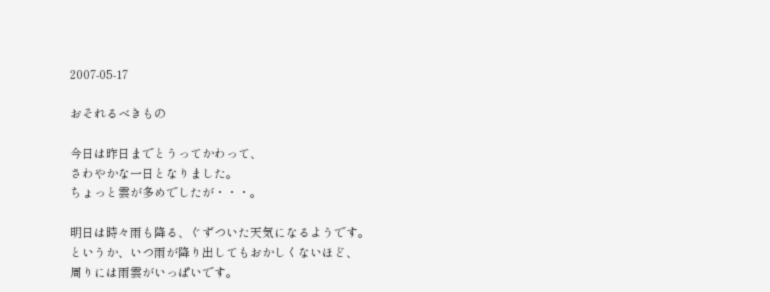2007-05-17

おそれるべきもの

今日は昨日までとうってかわって、
さわやかな一日となりました。
ちょっと雲が多めでしたが・・・。

明日は時々雨も降る、ぐずついた天気になるようです。
というか、いつ雨が降り出してもおかしくないほど、
周りには雨雲がいっぱいです。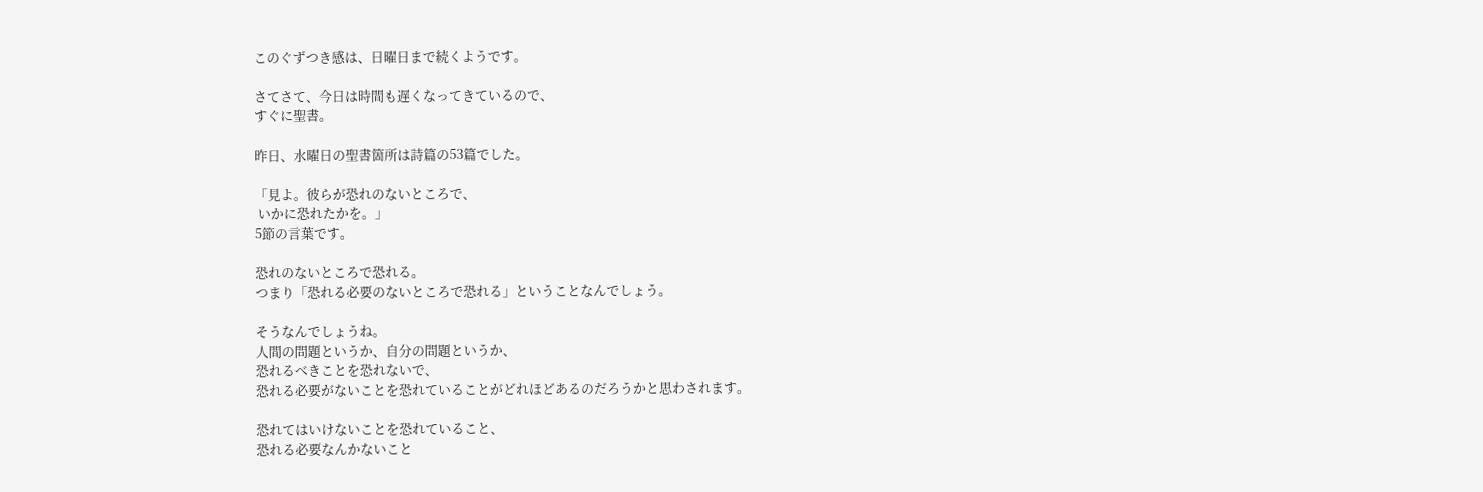このぐずつき感は、日曜日まで続くようです。

さてさて、今日は時間も遅くなってきているので、
すぐに聖書。

昨日、水曜日の聖書箇所は詩篇の53篇でした。

「見よ。彼らが恐れのないところで、
 いかに恐れたかを。」
5節の言葉です。

恐れのないところで恐れる。
つまり「恐れる必要のないところで恐れる」ということなんでしょう。

そうなんでしょうね。
人間の問題というか、自分の問題というか、
恐れるべきことを恐れないで、
恐れる必要がないことを恐れていることがどれほどあるのだろうかと思わされます。

恐れてはいけないことを恐れていること、
恐れる必要なんかないこと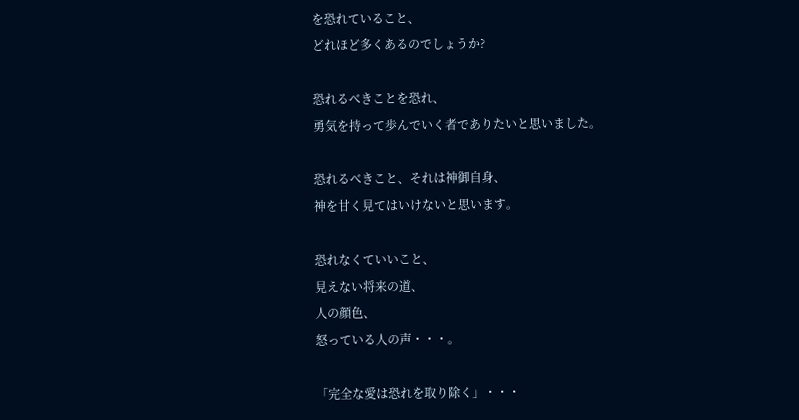を恐れていること、
どれほど多くあるのでしょうか?

恐れるべきことを恐れ、
勇気を持って歩んでいく者でありたいと思いました。

恐れるべきこと、それは神御自身、
神を甘く見てはいけないと思います。

恐れなくていいこと、
見えない将来の道、
人の顔色、
怒っている人の声・・・。

「完全な愛は恐れを取り除く」・・・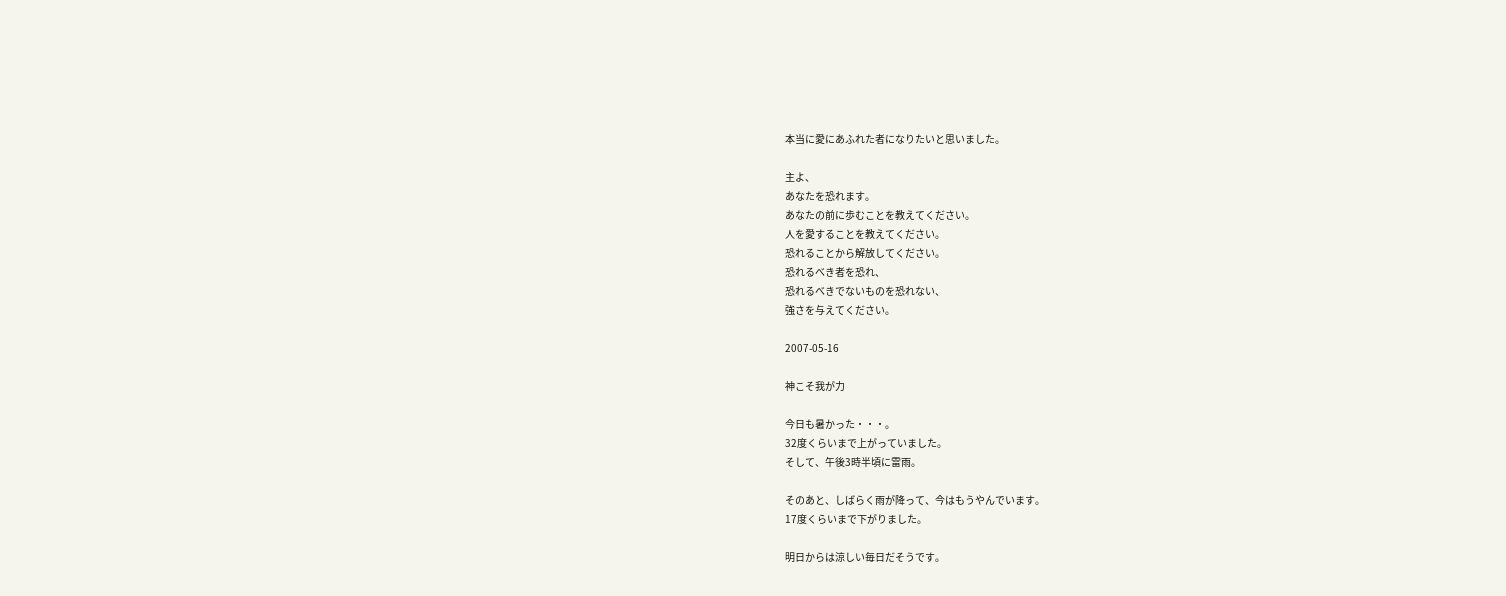本当に愛にあふれた者になりたいと思いました。

主よ、
あなたを恐れます。
あなたの前に歩むことを教えてください。
人を愛することを教えてください。
恐れることから解放してください。
恐れるべき者を恐れ、
恐れるべきでないものを恐れない、
強さを与えてください。

2007-05-16

神こそ我が力

今日も暑かった・・・。
32度くらいまで上がっていました。
そして、午後3時半頃に雷雨。

そのあと、しばらく雨が降って、今はもうやんでいます。
17度くらいまで下がりました。

明日からは涼しい毎日だそうです。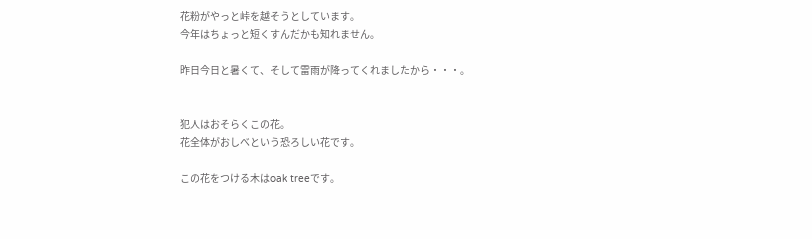花粉がやっと峠を越そうとしています。
今年はちょっと短くすんだかも知れません。

昨日今日と暑くて、そして雷雨が降ってくれましたから・・・。


犯人はおそらくこの花。
花全体がおしべという恐ろしい花です。

この花をつける木はoak treeです。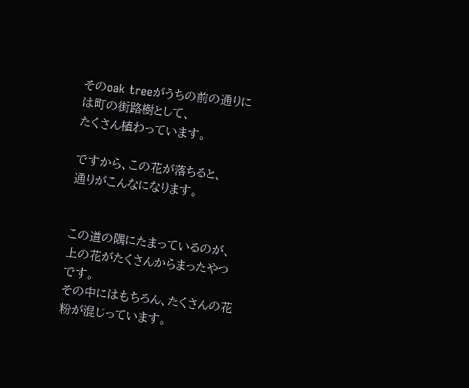そのoak treeがうちの前の通りには町の街路樹として、
たくさん植わっています。

ですから、この花が落ちると、
通りがこんなになります。


この道の隅にたまっているのが、上の花がたくさんからまったやつです。
その中にはもちろん、たくさんの花粉が混じっています。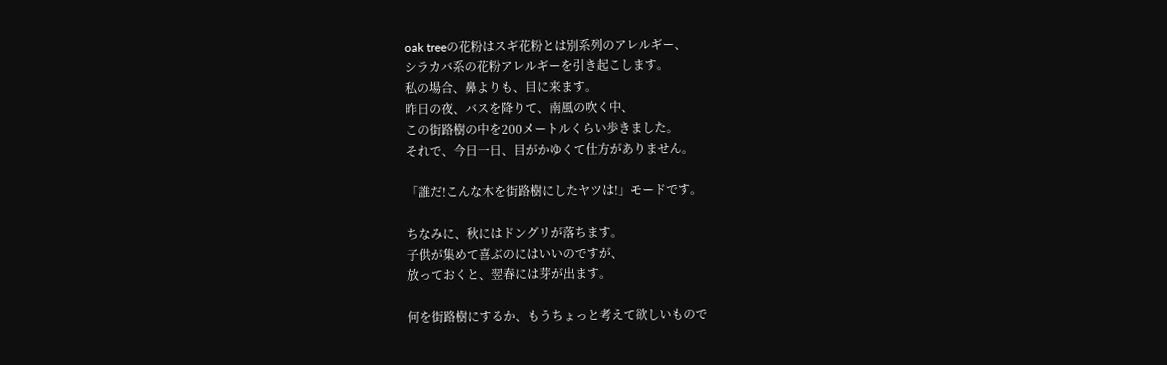oak treeの花粉はスギ花粉とは別系列のアレルギー、
シラカバ系の花粉アレルギーを引き起こします。
私の場合、鼻よりも、目に来ます。
昨日の夜、バスを降りて、南風の吹く中、
この街路樹の中を200メートルくらい歩きました。
それで、今日一日、目がかゆくて仕方がありません。

「誰だ!こんな木を街路樹にしたヤツは!」モードです。

ちなみに、秋にはドングリが落ちます。
子供が集めて喜ぶのにはいいのですが、
放っておくと、翌春には芽が出ます。

何を街路樹にするか、もうちょっと考えて欲しいもので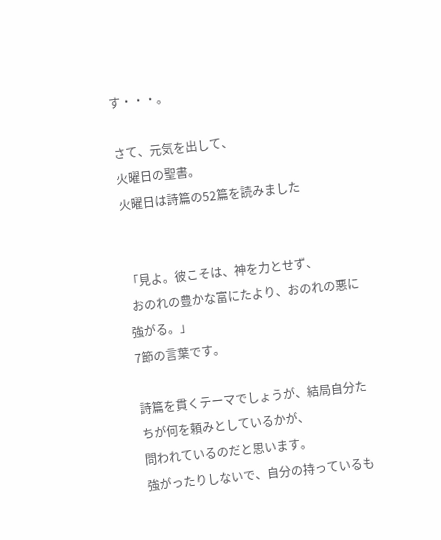す・・・。

さて、元気を出して、
火曜日の聖書。
火曜日は詩篇の52篇を読みました


「見よ。彼こそは、神を力とせず、
 おのれの豊かな富にたより、おのれの悪に強がる。」
7節の言葉です。

詩篇を貫くテーマでしょうが、結局自分たちが何を頼みとしているかが、
問われているのだと思います。
強がったりしないで、自分の持っているも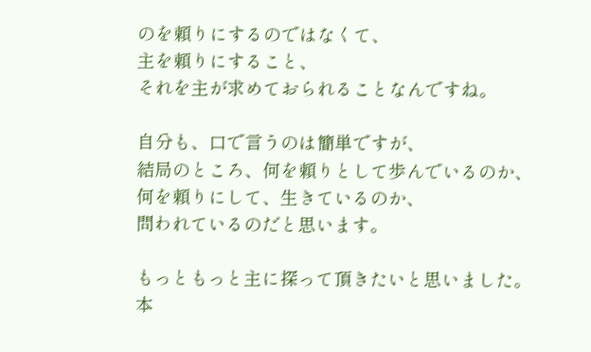のを頼りにするのではなくて、
主を頼りにすること、
それを主が求めておられることなんですね。

自分も、口で言うのは簡単ですが、
結局のところ、何を頼りとして歩んでいるのか、
何を頼りにして、生きているのか、
問われているのだと思います。

もっともっと主に探って頂きたいと思いました。
本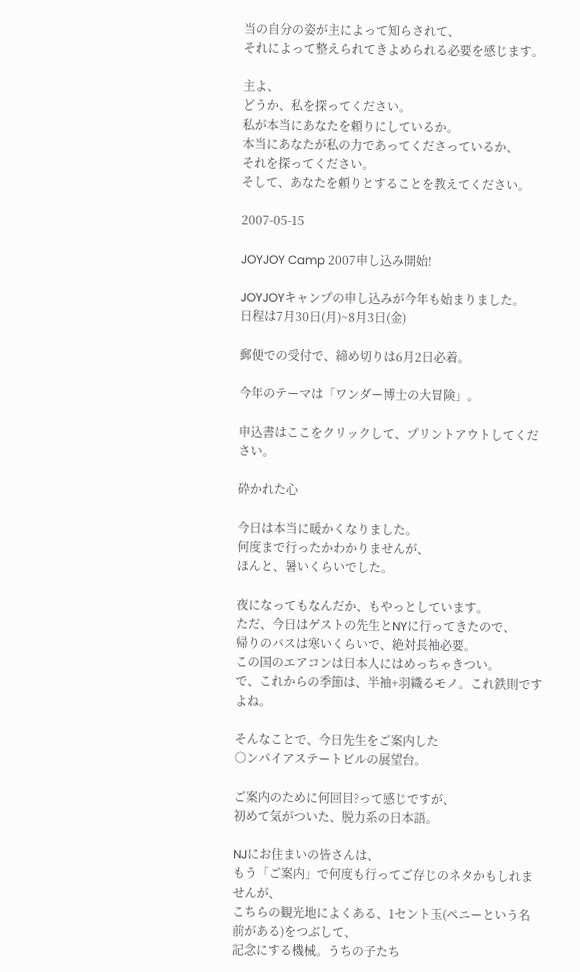当の自分の姿が主によって知らされて、
それによって整えられてきよめられる必要を感じます。

主よ、
どうか、私を探ってください。
私が本当にあなたを頼りにしているか。
本当にあなたが私の力であってくださっているか、
それを探ってください。
そして、あなたを頼りとすることを教えてください。

2007-05-15

JOYJOY Camp 2007申し込み開始!

JOYJOYキャンプの申し込みが今年も始まりました。
日程は7月30日(月)~8月3日(金)

郵便での受付で、締め切りは6月2日必着。

今年のテーマは「ワンダー博士の大冒険」。

申込書はここをクリックして、プリントアウトしてください。

砕かれた心

今日は本当に暖かくなりました。
何度まで行ったかわかりませんが、
ほんと、暑いくらいでした。

夜になってもなんだか、もやっとしています。
ただ、今日はゲストの先生とNYに行ってきたので、
帰りのバスは寒いくらいで、絶対長袖必要。
この国のエアコンは日本人にはめっちゃきつい。
で、これからの季節は、半袖+羽織るモノ。これ鉄則ですよね。

そんなことで、今日先生をご案内した
○ンパイアステートビルの展望台。

ご案内のために何回目?って感じですが、
初めて気がついた、脱力系の日本語。

NJにお住まいの皆さんは、
もう「ご案内」で何度も行ってご存じのネタかもしれませんが、
こちらの観光地によくある、1セント玉(ペニーという名前がある)をつぶして、
記念にする機械。うちの子たち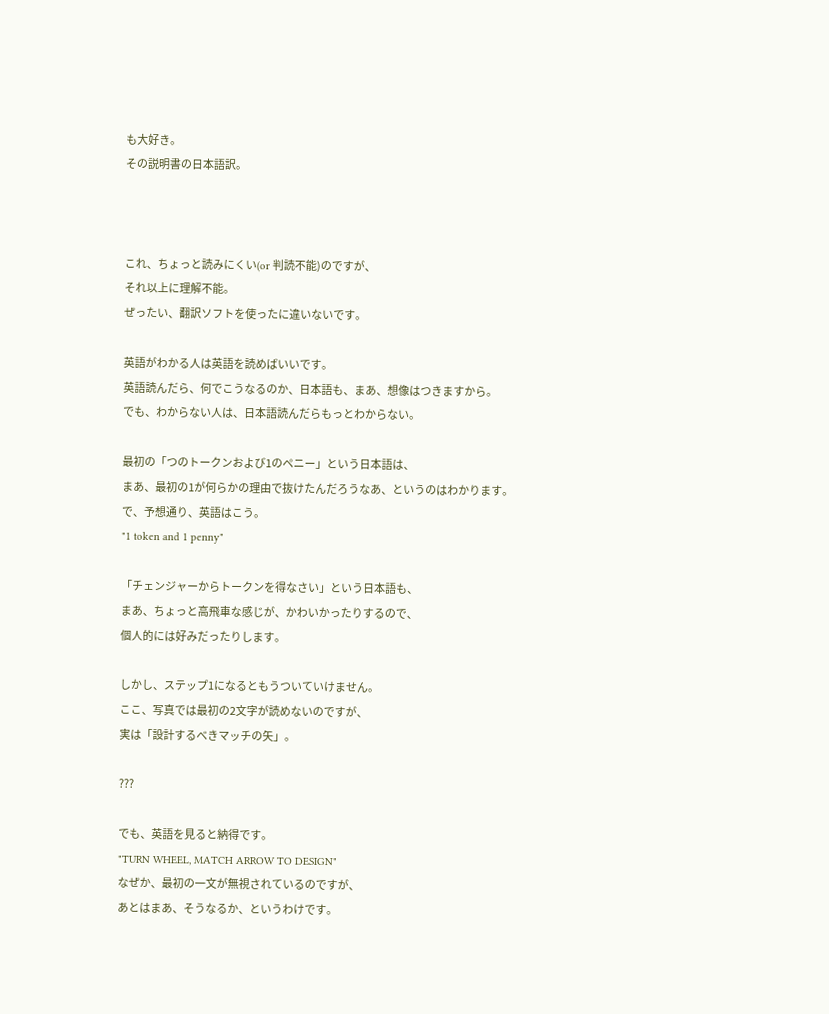も大好き。
その説明書の日本語訳。



これ、ちょっと読みにくい(or 判読不能)のですが、
それ以上に理解不能。
ぜったい、翻訳ソフトを使ったに違いないです。

英語がわかる人は英語を読めばいいです。
英語読んだら、何でこうなるのか、日本語も、まあ、想像はつきますから。
でも、わからない人は、日本語読んだらもっとわからない。

最初の「つのトークンおよび1のペニー」という日本語は、
まあ、最初の1が何らかの理由で抜けたんだろうなあ、というのはわかります。
で、予想通り、英語はこう。
"1 token and 1 penny"

「チェンジャーからトークンを得なさい」という日本語も、
まあ、ちょっと高飛車な感じが、かわいかったりするので、
個人的には好みだったりします。

しかし、ステップ1になるともうついていけません。
ここ、写真では最初の2文字が読めないのですが、
実は「設計するべきマッチの矢」。

???

でも、英語を見ると納得です。
"TURN WHEEL, MATCH ARROW TO DESIGN"
なぜか、最初の一文が無視されているのですが、
あとはまあ、そうなるか、というわけです。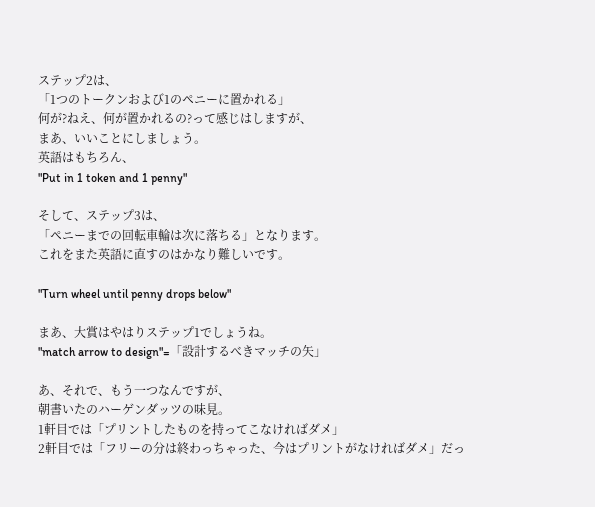ステップ2は、
「1つのトークンおよび1のペニーに置かれる」
何が?ねえ、何が置かれるの?って感じはしますが、
まあ、いいことにしましょう。
英語はもちろん、
"Put in 1 token and 1 penny"

そして、ステップ3は、
「ペニーまでの回転車輪は次に落ちる」となります。
これをまた英語に直すのはかなり難しいです。

"Turn wheel until penny drops below"

まあ、大賞はやはりステップ1でしょうね。
"match arrow to design"=「設計するべきマッチの矢」

あ、それで、もう一つなんですが、
朝書いたのハーゲンダッツの味見。
1軒目では「プリントしたものを持ってこなければダメ」
2軒目では「フリーの分は終わっちゃった、今はプリントがなければダメ」だっ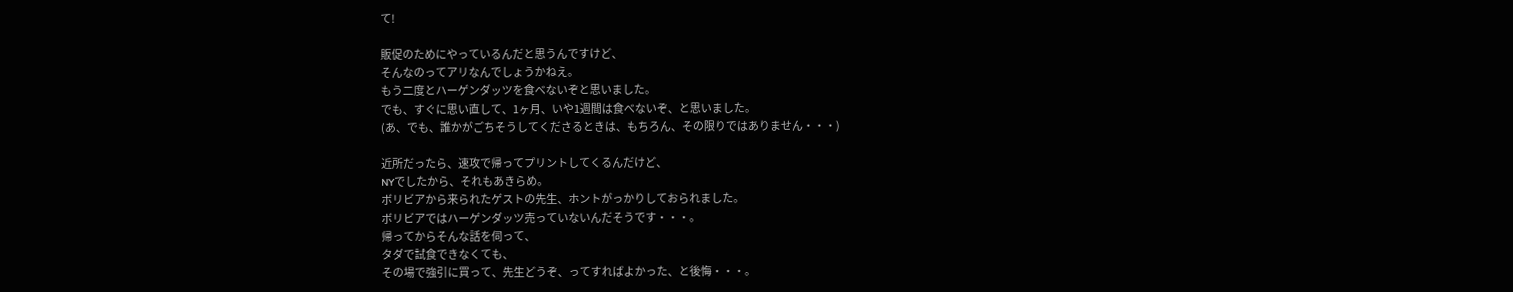て!

販促のためにやっているんだと思うんですけど、
そんなのってアリなんでしょうかねえ。
もう二度とハーゲンダッツを食べないぞと思いました。
でも、すぐに思い直して、1ヶ月、いや1週間は食べないぞ、と思いました。
(あ、でも、誰かがごちそうしてくださるときは、もちろん、その限りではありません・・・)

近所だったら、速攻で帰ってプリントしてくるんだけど、
NYでしたから、それもあきらめ。
ボリビアから来られたゲストの先生、ホントがっかりしておられました。
ボリビアではハーゲンダッツ売っていないんだそうです・・・。
帰ってからそんな話を伺って、
タダで試食できなくても、
その場で強引に買って、先生どうぞ、ってすればよかった、と後悔・・・。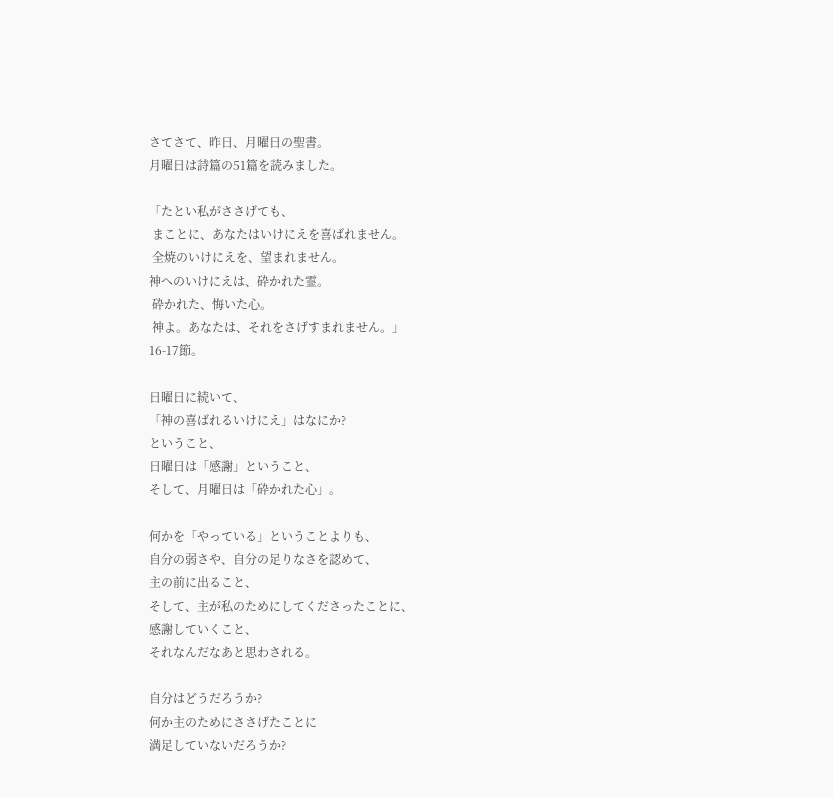さてさて、昨日、月曜日の聖書。
月曜日は詩篇の51篇を読みました。

「たとい私がささげても、
 まことに、あなたはいけにえを喜ばれません。
 全焼のいけにえを、望まれません。
神へのいけにえは、砕かれた霊。
 砕かれた、悔いた心。
 神よ。あなたは、それをさげすまれません。」
16-17節。

日曜日に続いて、
「神の喜ばれるいけにえ」はなにか?
ということ、
日曜日は「感謝」ということ、
そして、月曜日は「砕かれた心」。

何かを「やっている」ということよりも、
自分の弱さや、自分の足りなさを認めて、
主の前に出ること、
そして、主が私のためにしてくださったことに、
感謝していくこと、
それなんだなあと思わされる。

自分はどうだろうか?
何か主のためにささげたことに
満足していないだろうか?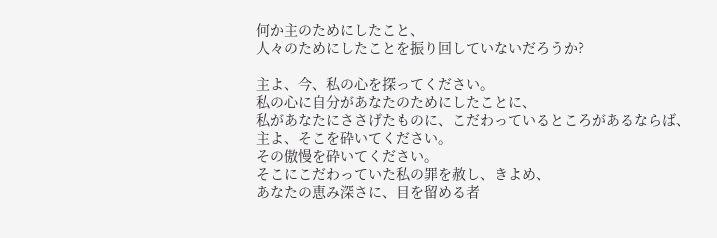何か主のためにしたこと、
人々のためにしたことを振り回していないだろうか?

主よ、今、私の心を探ってください。
私の心に自分があなたのためにしたことに、
私があなたにささげたものに、こだわっているところがあるならば、
主よ、そこを砕いてください。
その傲慢を砕いてください。
そこにこだわっていた私の罪を赦し、きよめ、
あなたの恵み深さに、目を留める者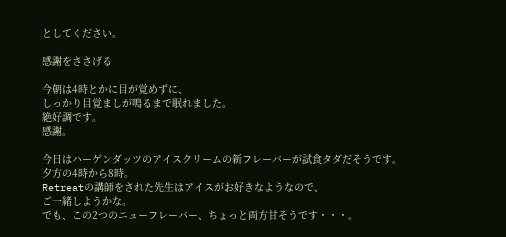としてください。

感謝をささげる

今朝は4時とかに目が覚めずに、
しっかり目覚ましが鳴るまで眠れました。
絶好調です。
感謝。

今日はハーゲンダッツのアイスクリームの新フレーバーが試食タダだそうです。
夕方の4時から8時。
Retreatの講師をされた先生はアイスがお好きなようなので、
ご一緒しようかな。
でも、この2つのニューフレーバー、ちょっと両方甘そうです・・・。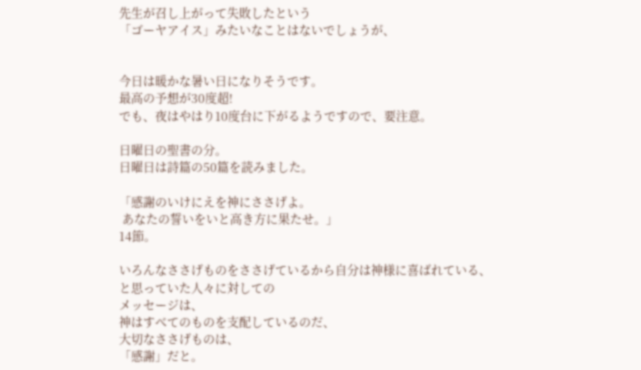先生が召し上がって失敗したという
「ゴーヤアイス」みたいなことはないでしょうが、


今日は暖かな暑い日になりそうです。
最高の予想が30度超!
でも、夜はやはり10度台に下がるようですので、要注意。

日曜日の聖書の分。
日曜日は詩篇の50篇を読みました。

「感謝のいけにえを神にささげよ。
 あなたの誓いをいと高き方に果たせ。」
14節。

いろんなささげものをささげているから自分は神様に喜ばれている、
と思っていた人々に対しての
メッセージは、
神はすべてのものを支配しているのだ、
大切なささげものは、
「感謝」だと。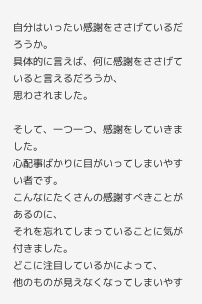自分はいったい感謝をささげているだろうか。
具体的に言えば、何に感謝をささげていると言えるだろうか、
思わされました。

そして、一つ一つ、感謝をしていきました。
心配事ばかりに目がいってしまいやすい者です。
こんなにたくさんの感謝すべきことがあるのに、
それを忘れてしまっていることに気が付きました。
どこに注目しているかによって、
他のものが見えなくなってしまいやす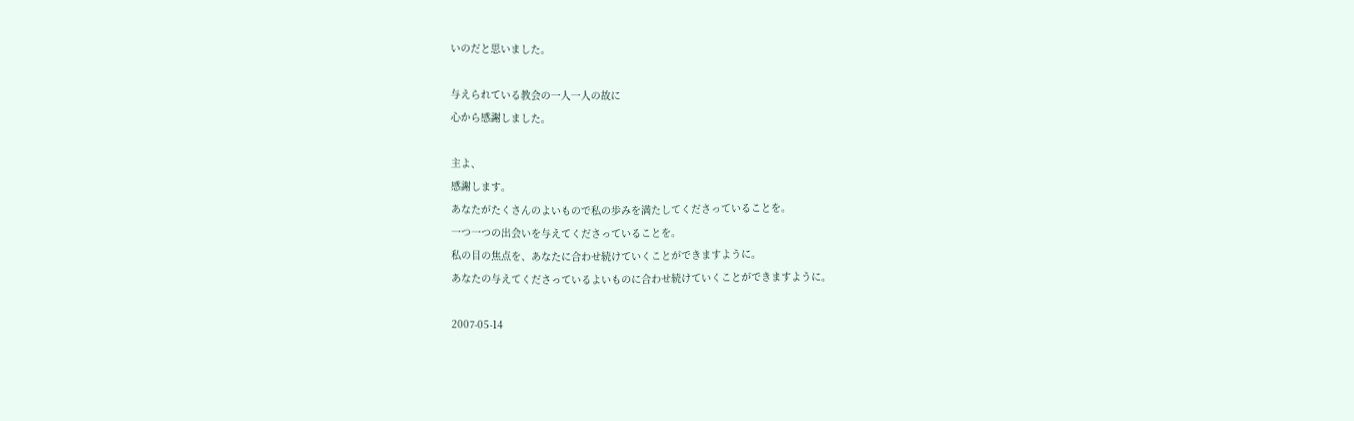いのだと思いました。

与えられている教会の一人一人の故に
心から感謝しました。

主よ、
感謝します。
あなたがたくさんのよいもので私の歩みを満たしてくださっていることを。
一つ一つの出会いを与えてくださっていることを。
私の目の焦点を、あなたに合わせ続けていくことができますように。
あなたの与えてくださっているよいものに合わせ続けていくことができますように。

2007-05-14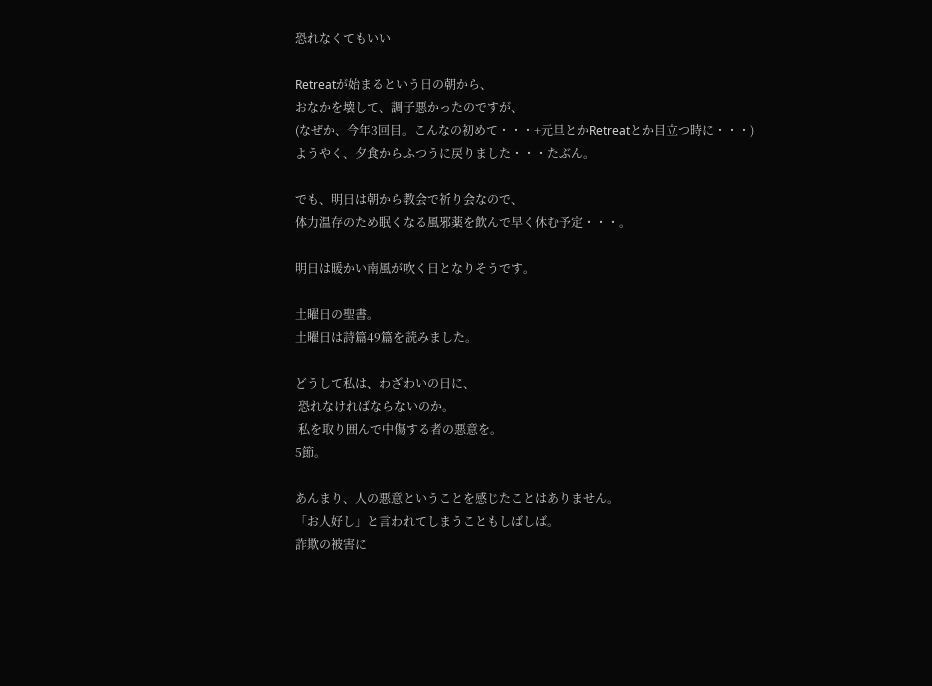恐れなくてもいい

Retreatが始まるという日の朝から、
おなかを壊して、調子悪かったのですが、
(なぜか、今年3回目。こんなの初めて・・・+元旦とかRetreatとか目立つ時に・・・)
ようやく、夕食からふつうに戻りました・・・たぶん。

でも、明日は朝から教会で祈り会なので、
体力温存のため眠くなる風邪薬を飲んで早く休む予定・・・。

明日は暖かい南風が吹く日となりそうです。

土曜日の聖書。
土曜日は詩篇49篇を読みました。

どうして私は、わざわいの日に、
 恐れなければならないのか。
 私を取り囲んで中傷する者の悪意を。
5節。

あんまり、人の悪意ということを感じたことはありません。
「お人好し」と言われてしまうこともしばしば。
詐欺の被害に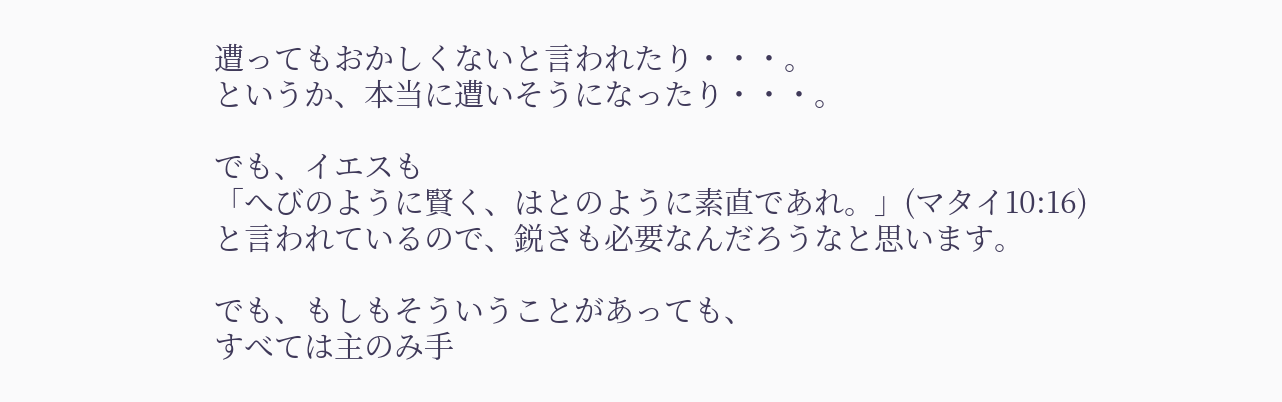遭ってもおかしくないと言われたり・・・。
というか、本当に遭いそうになったり・・・。

でも、イエスも
「へびのように賢く、はとのように素直であれ。」(マタイ10:16)
と言われているので、鋭さも必要なんだろうなと思います。

でも、もしもそういうことがあっても、
すべては主のみ手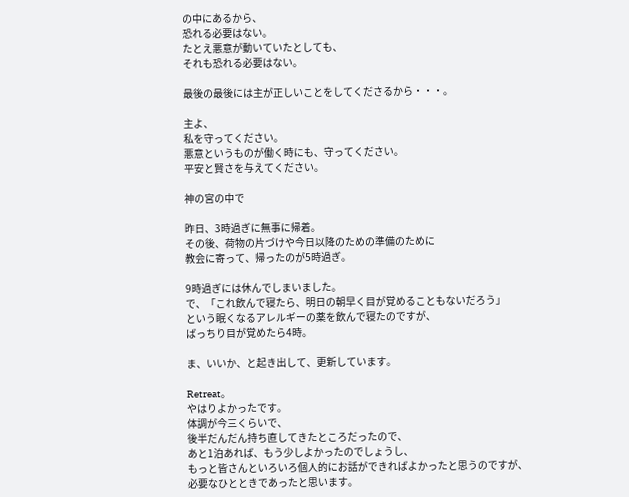の中にあるから、
恐れる必要はない。
たとえ悪意が動いていたとしても、
それも恐れる必要はない。

最後の最後には主が正しいことをしてくださるから・・・。

主よ、
私を守ってください。
悪意というものが働く時にも、守ってください。
平安と賢さを与えてください。

神の宮の中で

昨日、3時過ぎに無事に帰着。
その後、荷物の片づけや今日以降のための準備のために
教会に寄って、帰ったのが5時過ぎ。

9時過ぎには休んでしまいました。
で、「これ飲んで寝たら、明日の朝早く目が覚めることもないだろう」
という眠くなるアレルギーの薬を飲んで寝たのですが、
ばっちり目が覚めたら4時。

ま、いいか、と起き出して、更新しています。

Retreat。
やはりよかったです。
体調が今三くらいで、
後半だんだん持ち直してきたところだったので、
あと1泊あれば、もう少しよかったのでしょうし、
もっと皆さんといろいろ個人的にお話ができればよかったと思うのですが、
必要なひとときであったと思います。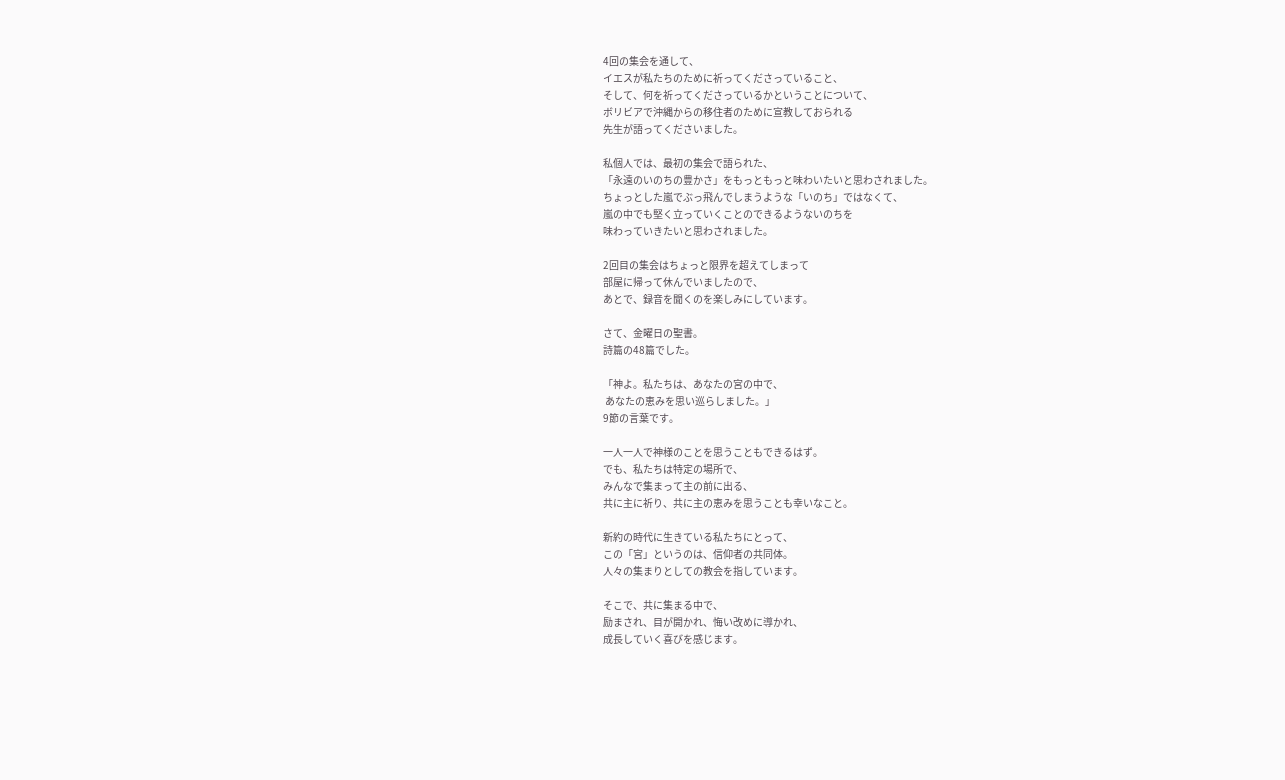4回の集会を通して、
イエスが私たちのために祈ってくださっていること、
そして、何を祈ってくださっているかということについて、
ボリビアで沖縄からの移住者のために宣教しておられる
先生が語ってくださいました。

私個人では、最初の集会で語られた、
「永遠のいのちの豊かさ」をもっともっと味わいたいと思わされました。
ちょっとした嵐でぶっ飛んでしまうような「いのち」ではなくて、
嵐の中でも堅く立っていくことのできるようないのちを
味わっていきたいと思わされました。

2回目の集会はちょっと限界を超えてしまって
部屋に帰って休んでいましたので、
あとで、録音を聞くのを楽しみにしています。

さて、金曜日の聖書。
詩篇の48篇でした。

「神よ。私たちは、あなたの宮の中で、
 あなたの恵みを思い巡らしました。」
9節の言葉です。

一人一人で神様のことを思うこともできるはず。
でも、私たちは特定の場所で、
みんなで集まって主の前に出る、
共に主に祈り、共に主の恵みを思うことも幸いなこと。

新約の時代に生きている私たちにとって、
この「宮」というのは、信仰者の共同体。
人々の集まりとしての教会を指しています。

そこで、共に集まる中で、
励まされ、目が開かれ、悔い改めに導かれ、
成長していく喜びを感じます。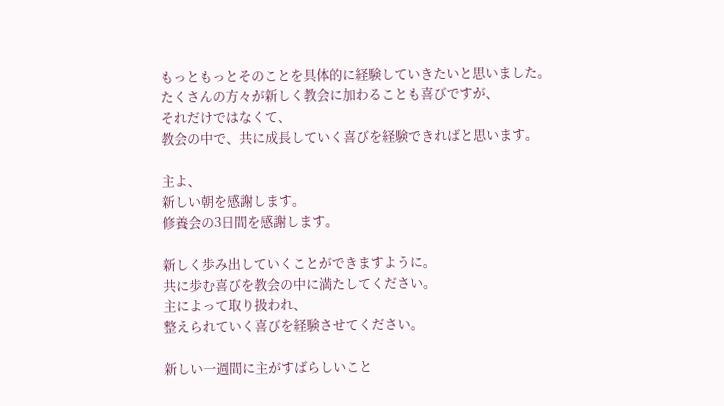もっともっとそのことを具体的に経験していきたいと思いました。
たくさんの方々が新しく教会に加わることも喜びですが、
それだけではなくて、
教会の中で、共に成長していく喜びを経験できればと思います。

主よ、
新しい朝を感謝します。
修養会の3日間を感謝します。

新しく歩み出していくことができますように。
共に歩む喜びを教会の中に満たしてください。
主によって取り扱われ、
整えられていく喜びを経験させてください。

新しい一週間に主がすばらしいこと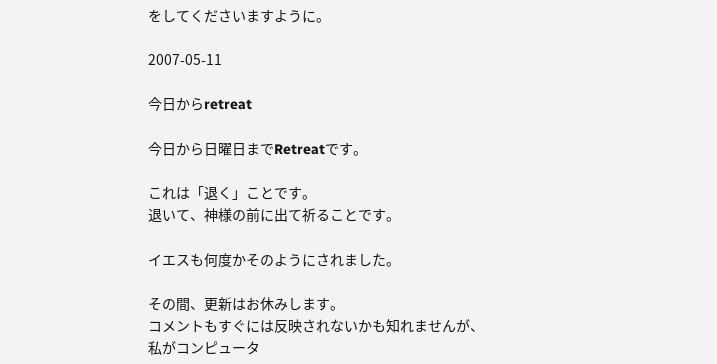をしてくださいますように。

2007-05-11

今日からretreat

今日から日曜日までRetreatです。

これは「退く」ことです。
退いて、神様の前に出て祈ることです。

イエスも何度かそのようにされました。

その間、更新はお休みします。
コメントもすぐには反映されないかも知れませんが、
私がコンピュータ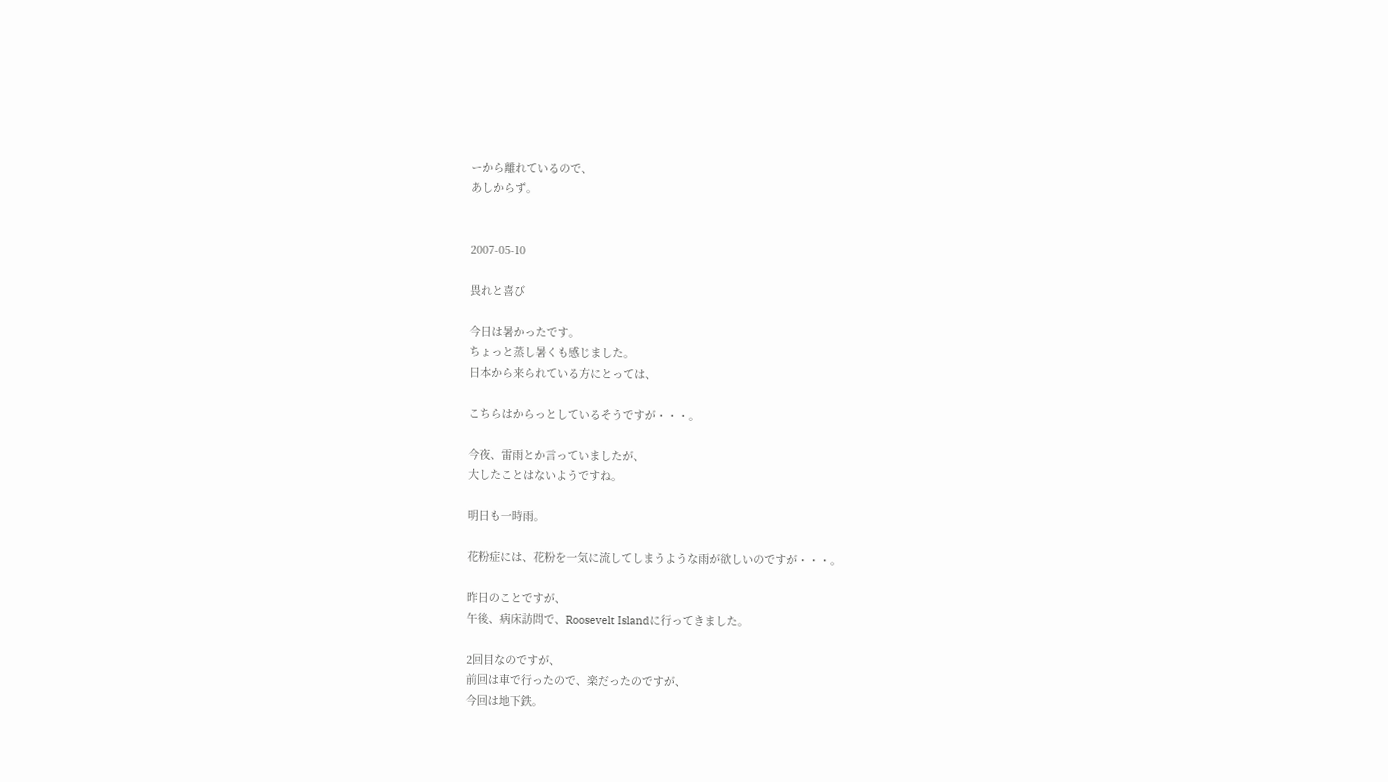ーから離れているので、
あしからず。


2007-05-10

畏れと喜び

今日は暑かったです。
ちょっと蒸し暑くも感じました。
日本から来られている方にとっては、

こちらはからっとしているそうですが・・・。

今夜、雷雨とか言っていましたが、
大したことはないようですね。

明日も一時雨。

花粉症には、花粉を一気に流してしまうような雨が欲しいのですが・・・。

昨日のことですが、
午後、病床訪問で、Roosevelt Islandに行ってきました。

2回目なのですが、
前回は車で行ったので、楽だったのですが、
今回は地下鉄。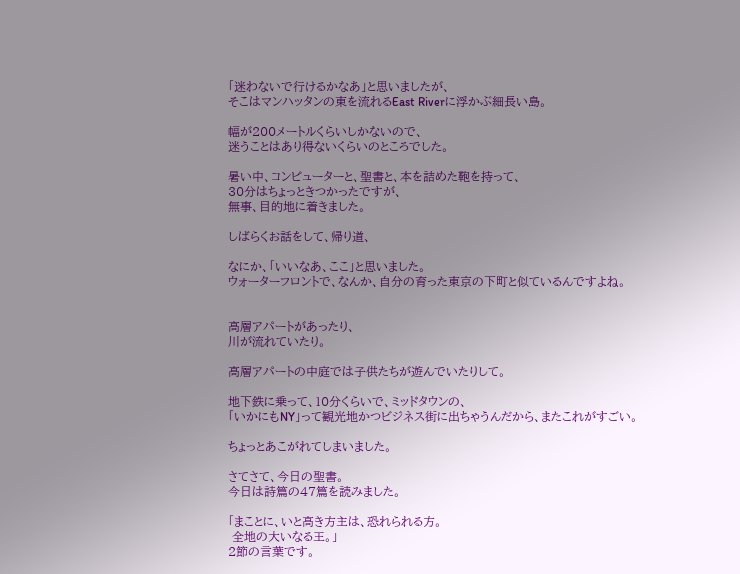「迷わないで行けるかなあ」と思いましたが、
そこはマンハッタンの東を流れるEast Riverに浮かぶ細長い島。

幅が200メートルくらいしかないので、
迷うことはあり得ないくらいのところでした。

暑い中、コンピューターと、聖書と、本を詰めた鞄を持って、
30分はちょっときつかったですが、
無事、目的地に着きました。

しばらくお話をして、帰り道、

なにか、「いいなあ、ここ」と思いました。
ウォーターフロントで、なんか、自分の育った東京の下町と似ているんですよね。


高層アパートがあったり、
川が流れていたり。

高層アパートの中庭では子供たちが遊んでいたりして。

地下鉄に乗って、10分くらいで、ミッドタウンの、
「いかにもNY」って観光地かつビジネス街に出ちゃうんだから、またこれがすごい。

ちょっとあこがれてしまいました。

さてさて、今日の聖書。
今日は詩篇の47篇を読みました。

「まことに、いと高き方主は、恐れられる方。
 全地の大いなる王。」
2節の言葉です。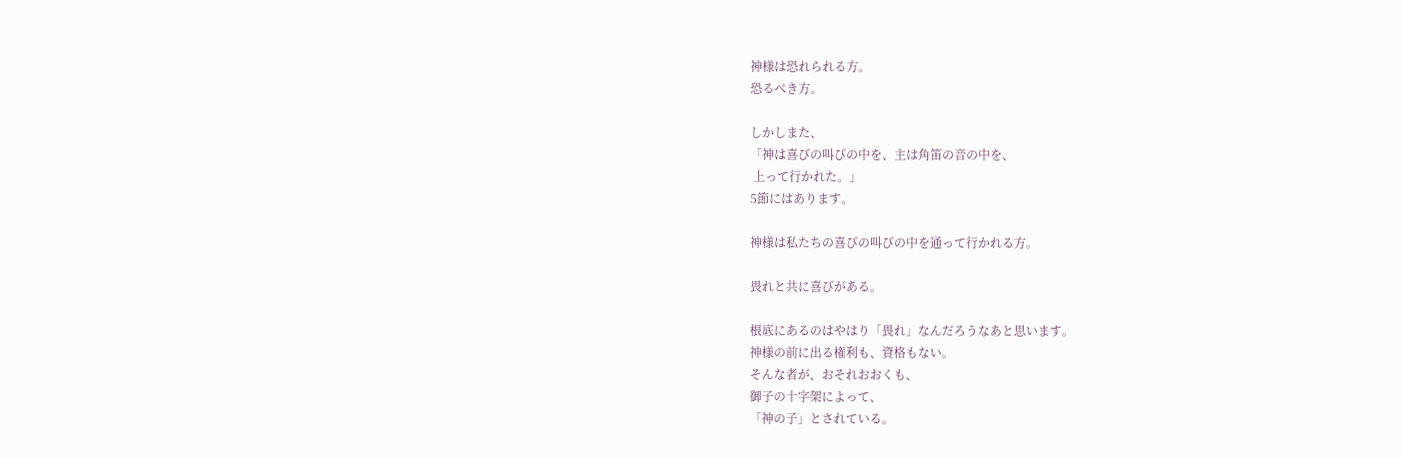神様は恐れられる方。
恐るべき方。

しかしまた、
「神は喜びの叫びの中を、主は角笛の音の中を、
 上って行かれた。」
5節にはあります。

神様は私たちの喜びの叫びの中を通って行かれる方。

畏れと共に喜びがある。

根底にあるのはやはり「畏れ」なんだろうなあと思います。
神様の前に出る権利も、資格もない。
そんな者が、おそれおおくも、
御子の十字架によって、
「神の子」とされている。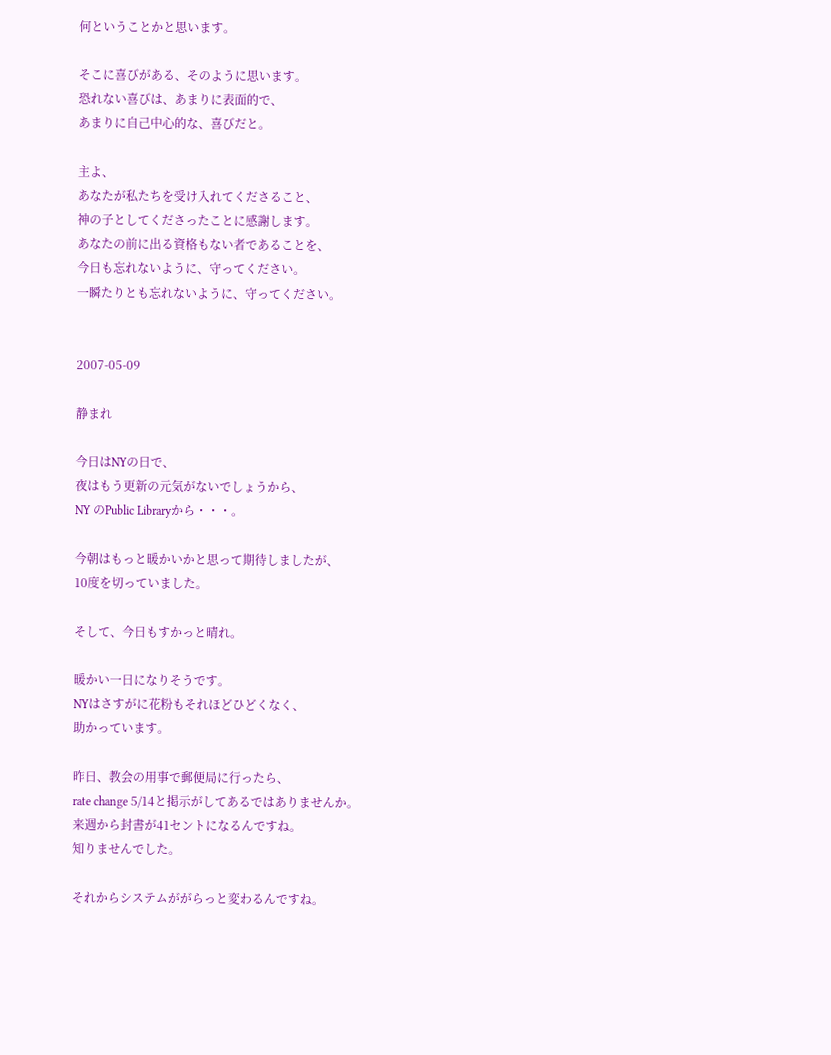何ということかと思います。

そこに喜びがある、そのように思います。
恐れない喜びは、あまりに表面的で、
あまりに自己中心的な、喜びだと。

主よ、
あなたが私たちを受け入れてくださること、
神の子としてくださったことに感謝します。
あなたの前に出る資格もない者であることを、
今日も忘れないように、守ってください。
一瞬たりとも忘れないように、守ってください。


2007-05-09

静まれ

今日はNYの日で、
夜はもう更新の元気がないでしょうから、
NY のPublic Libraryから・・・。

今朝はもっと暖かいかと思って期待しましたが、
10度を切っていました。

そして、今日もすかっと晴れ。

暖かい一日になりそうです。
NYはさすがに花粉もそれほどひどくなく、
助かっています。

昨日、教会の用事で郵便局に行ったら、
rate change 5/14と掲示がしてあるではありませんか。
来週から封書が41セントになるんですね。
知りませんでした。

それからシステムががらっと変わるんですね。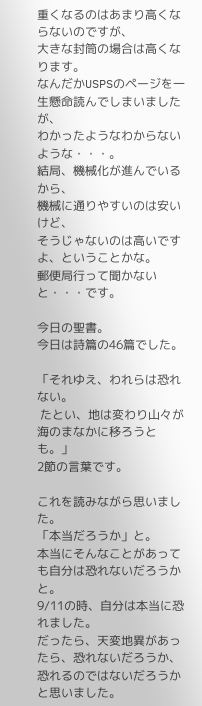重くなるのはあまり高くならないのですが、
大きな封筒の場合は高くなります。
なんだかUSPSのページを一生懸命読んでしまいましたが、
わかったようなわからないような・・・。
結局、機械化が進んでいるから、
機械に通りやすいのは安いけど、
そうじゃないのは高いですよ、ということかな。
郵便局行って聞かないと・・・です。

今日の聖書。
今日は詩篇の46篇でした。

「それゆえ、われらは恐れない。
 たとい、地は変わり山々が海のまなかに移ろうとも。」
2節の言葉です。

これを読みながら思いました。
「本当だろうか」と。
本当にそんなことがあっても自分は恐れないだろうかと。
9/11の時、自分は本当に恐れました。
だったら、天変地異があったら、恐れないだろうか、
恐れるのではないだろうかと思いました。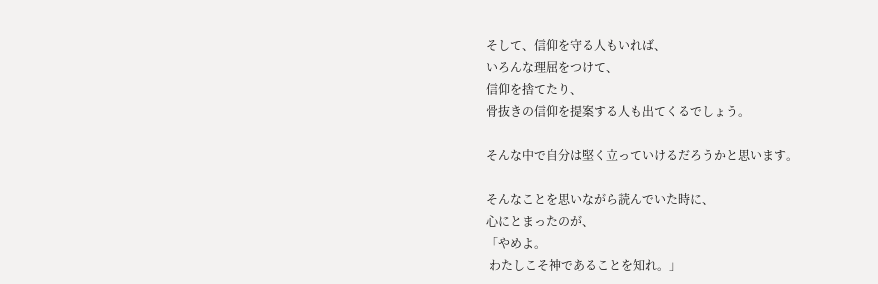そして、信仰を守る人もいれば、
いろんな理屈をつけて、
信仰を捨てたり、
骨抜きの信仰を提案する人も出てくるでしょう。

そんな中で自分は堅く立っていけるだろうかと思います。

そんなことを思いながら読んでいた時に、
心にとまったのが、
「やめよ。
 わたしこそ神であることを知れ。」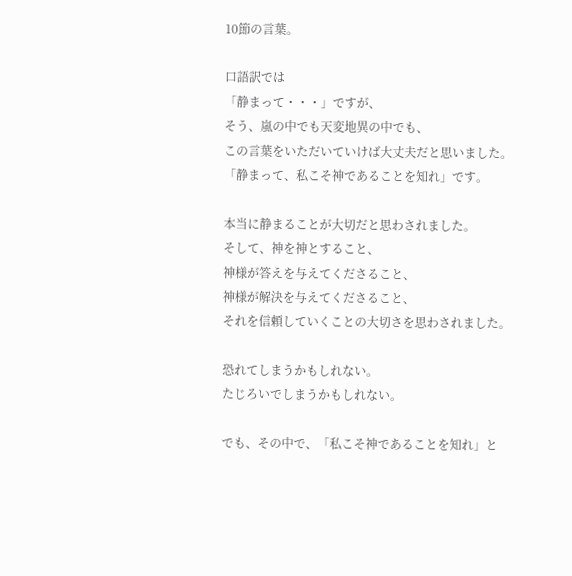10節の言葉。

口語訳では
「静まって・・・」ですが、
そう、嵐の中でも天変地異の中でも、
この言葉をいただいていけば大丈夫だと思いました。
「静まって、私こそ神であることを知れ」です。

本当に静まることが大切だと思わされました。
そして、神を神とすること、
神様が答えを与えてくださること、
神様が解決を与えてくださること、
それを信頼していくことの大切さを思わされました。

恐れてしまうかもしれない。
たじろいでしまうかもしれない。

でも、その中で、「私こそ神であることを知れ」と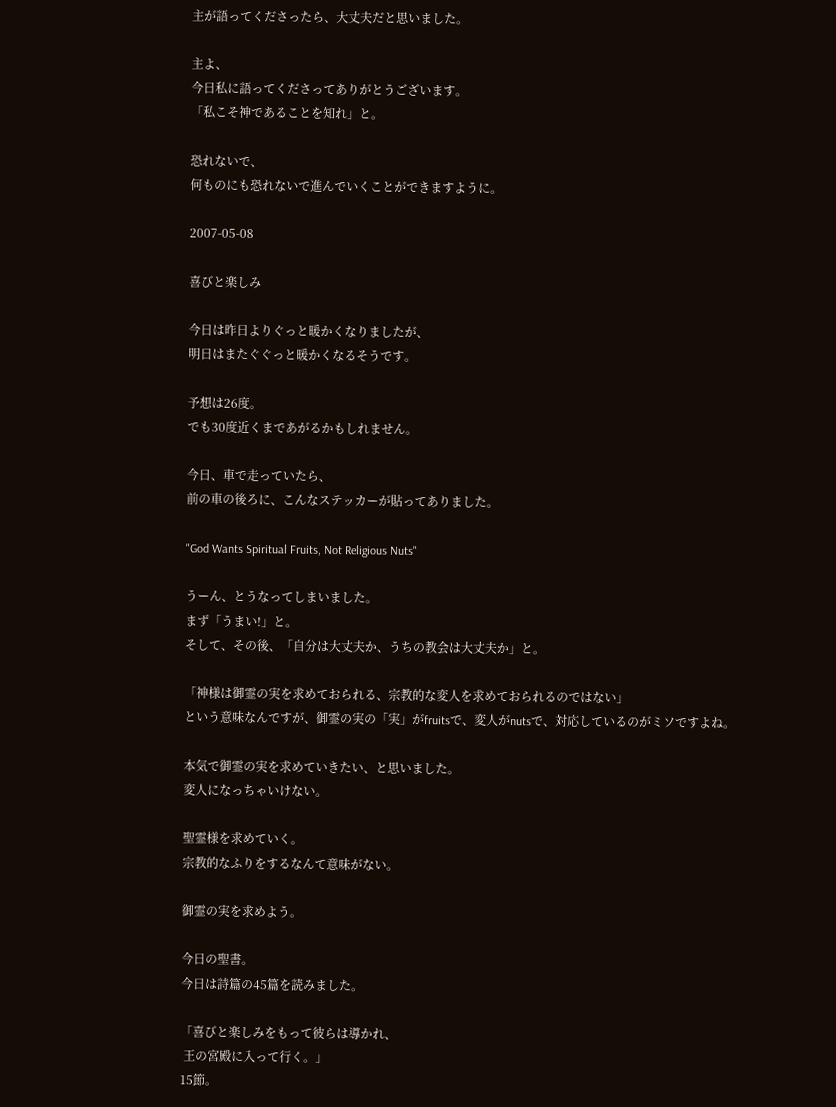主が語ってくださったら、大丈夫だと思いました。

主よ、
今日私に語ってくださってありがとうございます。
「私こそ神であることを知れ」と。

恐れないで、
何ものにも恐れないで進んでいくことができますように。

2007-05-08

喜びと楽しみ

今日は昨日よりぐっと暖かくなりましたが、
明日はまたぐぐっと暖かくなるそうです。

予想は26度。
でも30度近くまであがるかもしれません。

今日、車で走っていたら、
前の車の後ろに、こんなステッカーが貼ってありました。

"God Wants Spiritual Fruits, Not Religious Nuts"

うーん、とうなってしまいました。
まず「うまい!」と。
そして、その後、「自分は大丈夫か、うちの教会は大丈夫か」と。

「神様は御霊の実を求めておられる、宗教的な変人を求めておられるのではない」
という意味なんですが、御霊の実の「実」がfruitsで、変人がnutsで、対応しているのがミソですよね。

本気で御霊の実を求めていきたい、と思いました。
変人になっちゃいけない。

聖霊様を求めていく。
宗教的なふりをするなんて意味がない。

御霊の実を求めよう。

今日の聖書。
今日は詩篇の45篇を読みました。

「喜びと楽しみをもって彼らは導かれ、
 王の宮殿に入って行く。」
15節。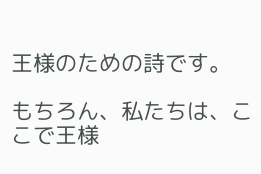王様のための詩です。

もちろん、私たちは、ここで王様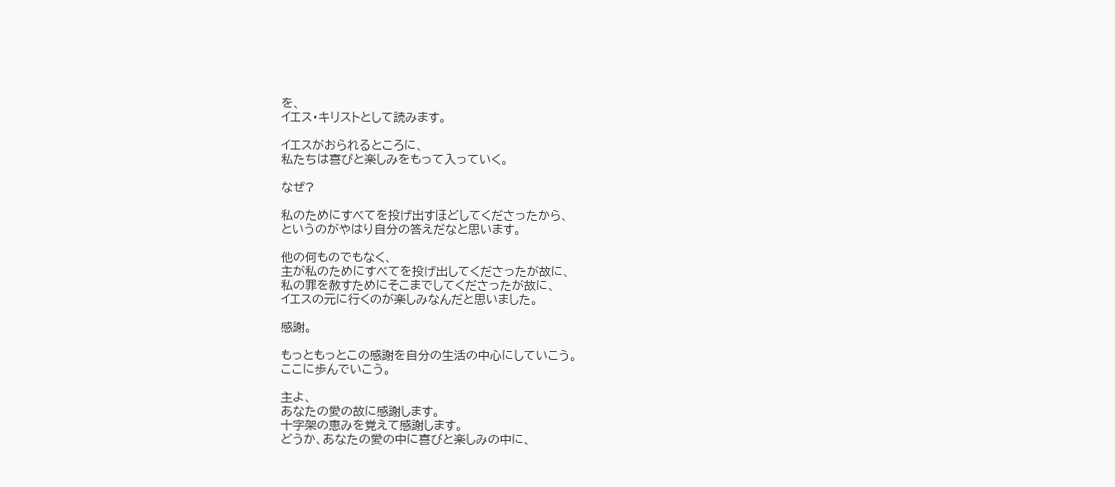を、
イエス・キリストとして読みます。

イエスがおられるところに、
私たちは喜びと楽しみをもって入っていく。

なぜ?

私のためにすべてを投げ出すほどしてくださったから、
というのがやはり自分の答えだなと思います。

他の何ものでもなく、
主が私のためにすべてを投げ出してくださったが故に、
私の罪を赦すためにそこまでしてくださったが故に、
イエスの元に行くのが楽しみなんだと思いました。

感謝。

もっともっとこの感謝を自分の生活の中心にしていこう。
ここに歩んでいこう。

主よ、
あなたの愛の故に感謝します。
十字架の恵みを覚えて感謝します。
どうか、あなたの愛の中に喜びと楽しみの中に、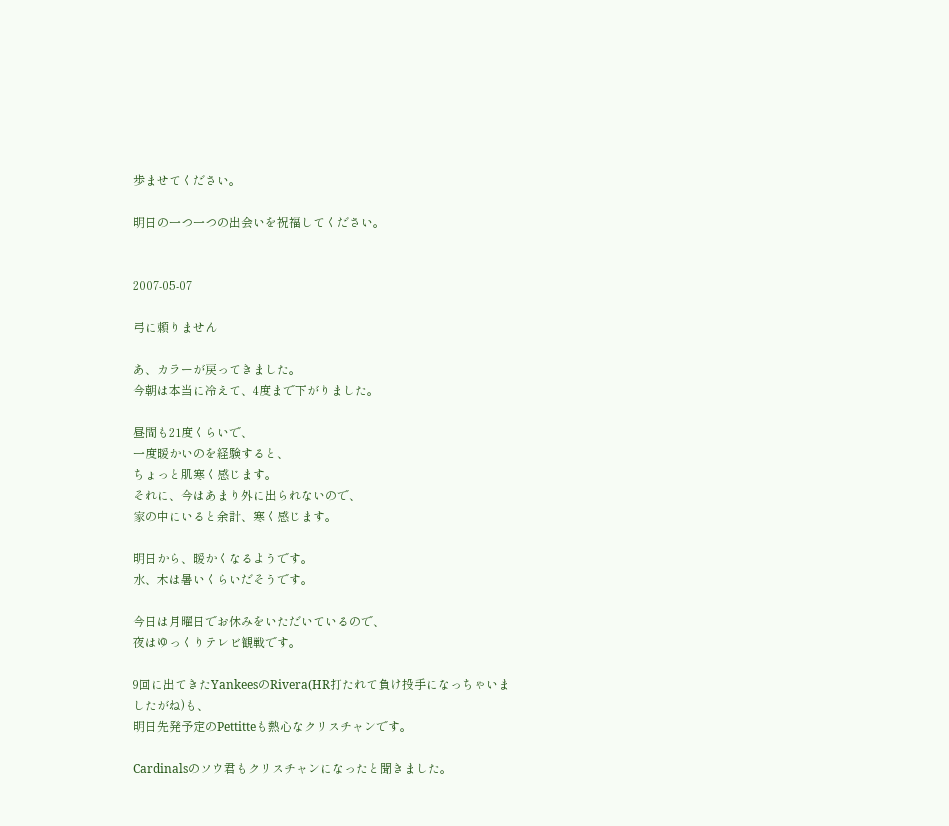歩ませてください。

明日の一つ一つの出会いを祝福してください。


2007-05-07

弓に頼りません

あ、カラーが戻ってきました。
今朝は本当に冷えて、4度まで下がりました。

昼間も21度くらいで、
一度暖かいのを経験すると、
ちょっと肌寒く感じます。
それに、今はあまり外に出られないので、
家の中にいると余計、寒く感じます。

明日から、暖かくなるようです。
水、木は暑いくらいだそうです。

今日は月曜日でお休みをいただいているので、
夜はゆっくりテレビ観戦です。

9回に出てきたYankeesのRivera(HR打たれて負け投手になっちゃいましたがね)も、
明日先発予定のPettitteも熱心なクリスチャンです。

Cardinalsのソウ君もクリスチャンになったと聞きました。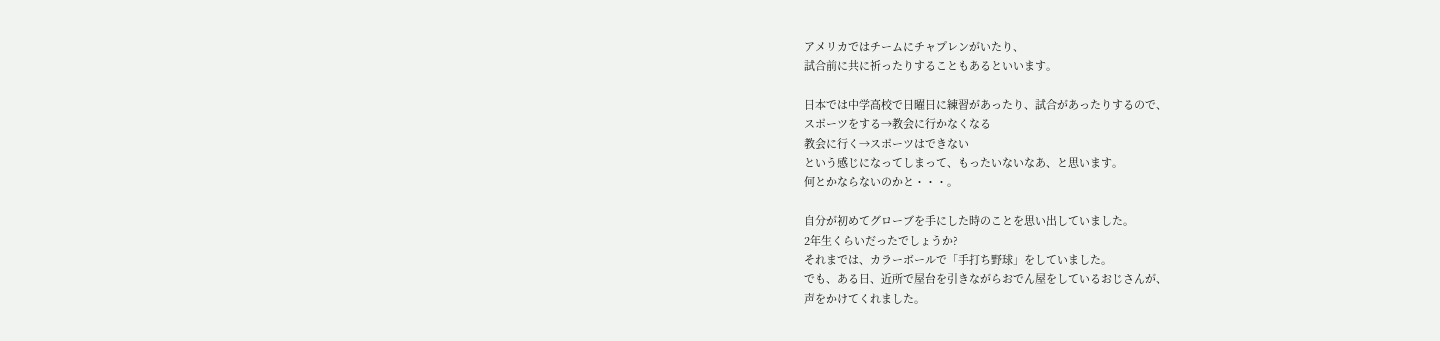アメリカではチームにチャプレンがいたり、
試合前に共に祈ったりすることもあるといいます。

日本では中学高校で日曜日に練習があったり、試合があったりするので、
スポーツをする→教会に行かなくなる
教会に行く→スポーツはできない
という感じになってしまって、もったいないなあ、と思います。
何とかならないのかと・・・。

自分が初めてグローブを手にした時のことを思い出していました。
2年生くらいだったでしょうか?
それまでは、カラーボールで「手打ち野球」をしていました。
でも、ある日、近所で屋台を引きながらおでん屋をしているおじさんが、
声をかけてくれました。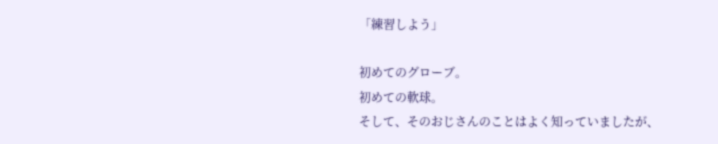「練習しよう」

初めてのグローブ。
初めての軟球。
そして、そのおじさんのことはよく知っていましたが、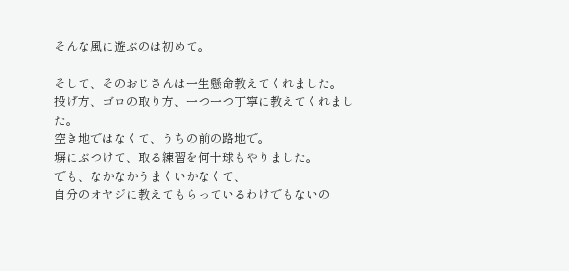そんな風に遊ぶのは初めて。

そして、そのおじさんは一生懸命教えてくれました。
投げ方、ゴロの取り方、一つ一つ丁寧に教えてくれました。
空き地ではなくて、うちの前の路地で。
塀にぶつけて、取る練習を何十球もやりました。
でも、なかなかうまくいかなくて、
自分のオヤジに教えてもらっているわけでもないの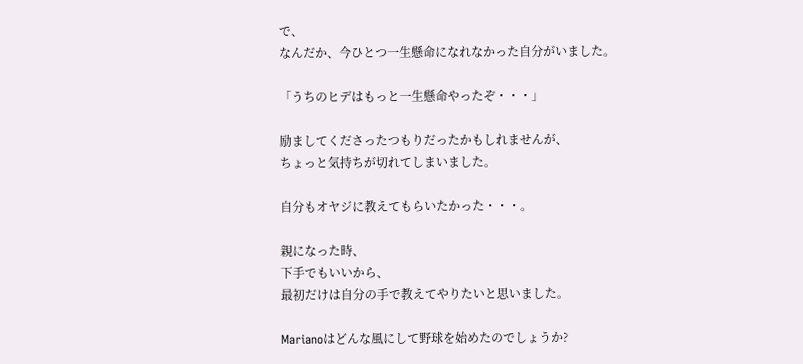で、
なんだか、今ひとつ一生懸命になれなかった自分がいました。

「うちのヒデはもっと一生懸命やったぞ・・・」

励ましてくださったつもりだったかもしれませんが、
ちょっと気持ちが切れてしまいました。

自分もオヤジに教えてもらいたかった・・・。

親になった時、
下手でもいいから、
最初だけは自分の手で教えてやりたいと思いました。

Marianoはどんな風にして野球を始めたのでしょうか?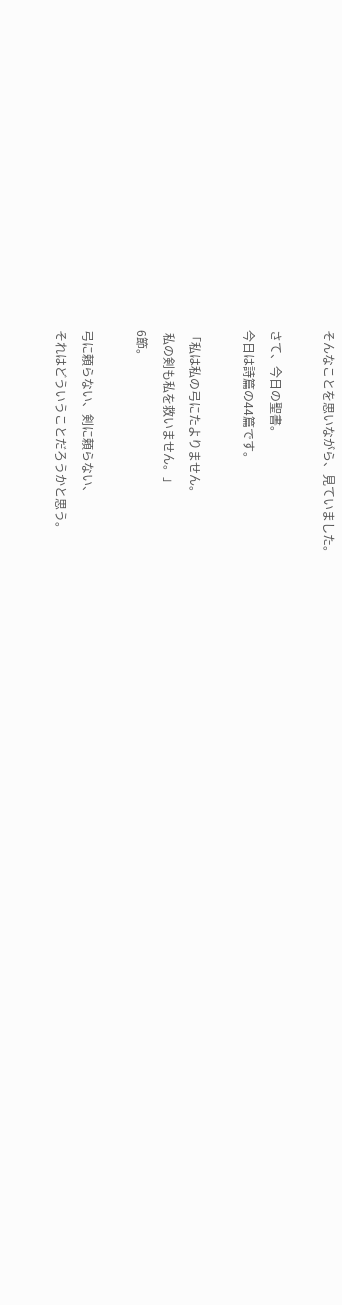そんなことを思いながら、見ていました。

さて、今日の聖書。
今日は詩篇の44篇です。

「私は私の弓にたよりません。
 私の剣も私を救いません。」
6節。

弓に頼らない、剣に頼らない、
それはどういうことだろうかと思う。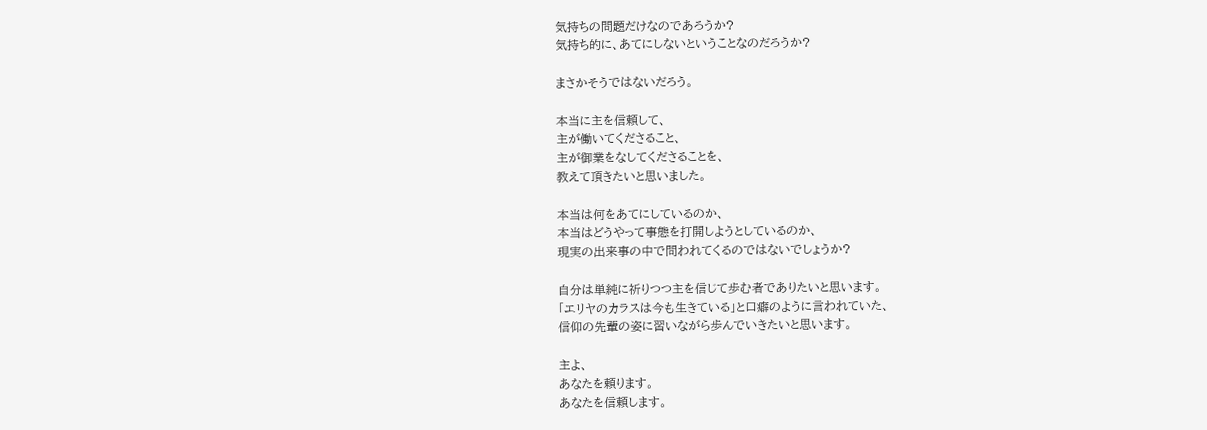気持ちの問題だけなのであろうか?
気持ち的に、あてにしないということなのだろうか?

まさかそうではないだろう。

本当に主を信頼して、
主が働いてくださること、
主が御業をなしてくださることを、
教えて頂きたいと思いました。

本当は何をあてにしているのか、
本当はどうやって事態を打開しようとしているのか、
現実の出来事の中で問われてくるのではないでしょうか?

自分は単純に祈りつつ主を信じて歩む者でありたいと思います。
「エリヤのカラスは今も生きている」と口癖のように言われていた、
信仰の先輩の姿に習いながら歩んでいきたいと思います。

主よ、
あなたを頼ります。
あなたを信頼します。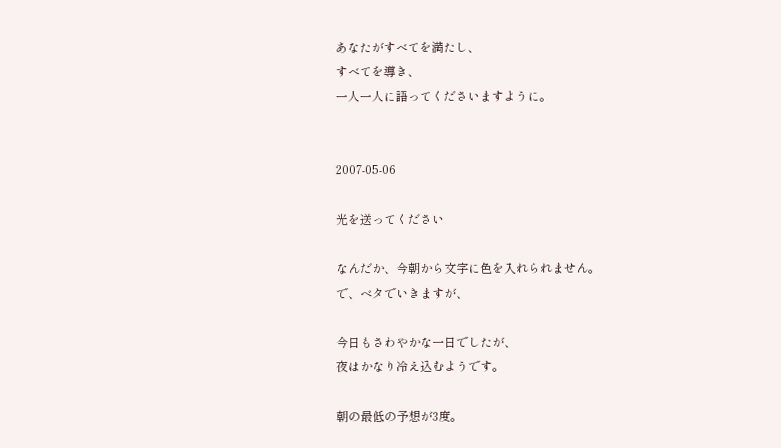あなたがすべてを満たし、
すべてを導き、
一人一人に語ってくださいますように。


2007-05-06

光を送ってください

なんだか、今朝から文字に色を入れられません。
で、ベタでいきますが、

今日もさわやかな一日でしたが、
夜はかなり冷え込むようです。

朝の最低の予想が3度。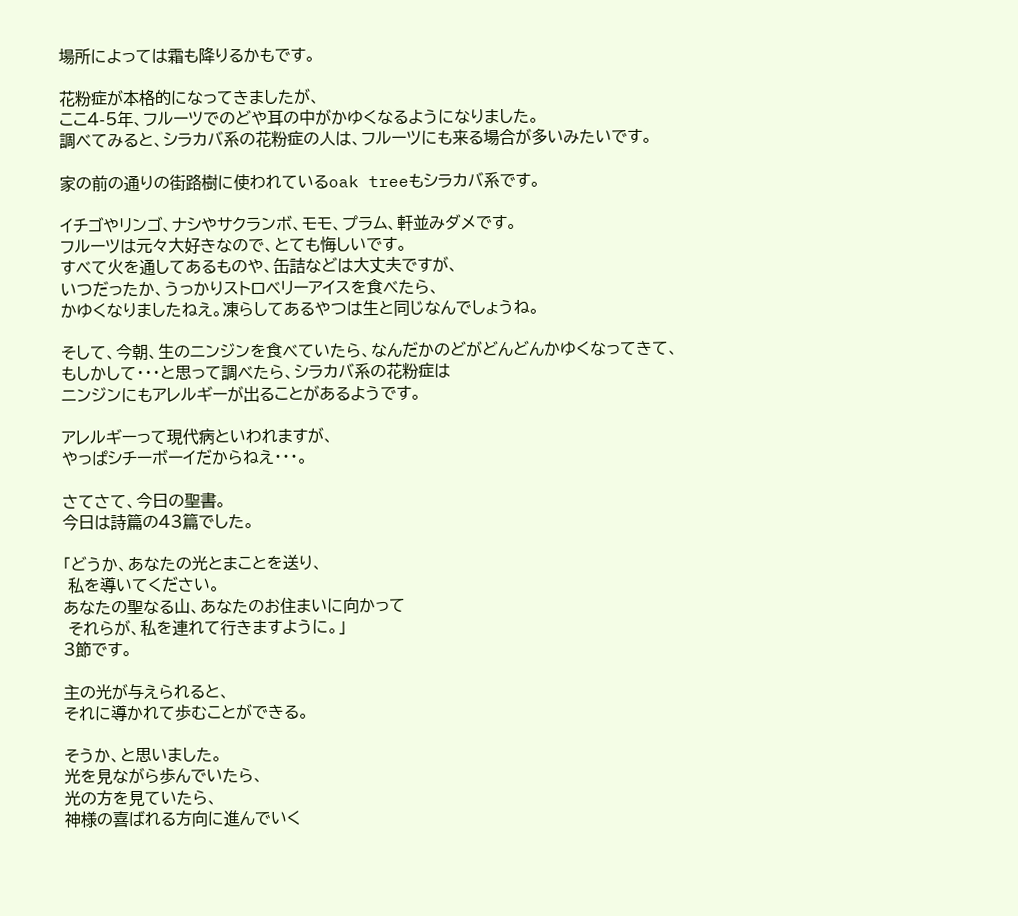場所によっては霜も降りるかもです。

花粉症が本格的になってきましたが、
ここ4-5年、フルーツでのどや耳の中がかゆくなるようになりました。
調べてみると、シラカバ系の花粉症の人は、フルーツにも来る場合が多いみたいです。

家の前の通りの街路樹に使われているoak treeもシラカバ系です。

イチゴやリンゴ、ナシやサクランボ、モモ、プラム、軒並みダメです。
フルーツは元々大好きなので、とても悔しいです。
すべて火を通してあるものや、缶詰などは大丈夫ですが、
いつだったか、うっかりストロベリーアイスを食べたら、
かゆくなりましたねえ。凍らしてあるやつは生と同じなんでしょうね。

そして、今朝、生のニンジンを食べていたら、なんだかのどがどんどんかゆくなってきて、
もしかして・・・と思って調べたら、シラカバ系の花粉症は
ニンジンにもアレルギーが出ることがあるようです。

アレルギーって現代病といわれますが、
やっぱシチーボーイだからねえ・・・。

さてさて、今日の聖書。
今日は詩篇の43篇でした。

「どうか、あなたの光とまことを送り、
 私を導いてください。
あなたの聖なる山、あなたのお住まいに向かって
 それらが、私を連れて行きますように。」
3節です。

主の光が与えられると、
それに導かれて歩むことができる。

そうか、と思いました。
光を見ながら歩んでいたら、
光の方を見ていたら、
神様の喜ばれる方向に進んでいく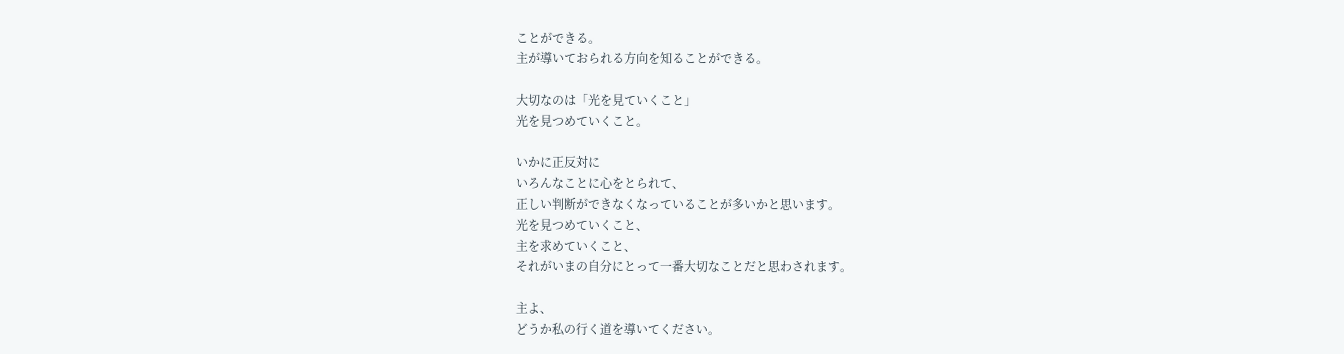ことができる。
主が導いておられる方向を知ることができる。

大切なのは「光を見ていくこと」
光を見つめていくこと。

いかに正反対に
いろんなことに心をとられて、
正しい判断ができなくなっていることが多いかと思います。
光を見つめていくこと、
主を求めていくこと、
それがいまの自分にとって一番大切なことだと思わされます。

主よ、
どうか私の行く道を導いてください。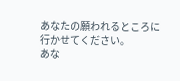あなたの願われるところに行かせてください。
あな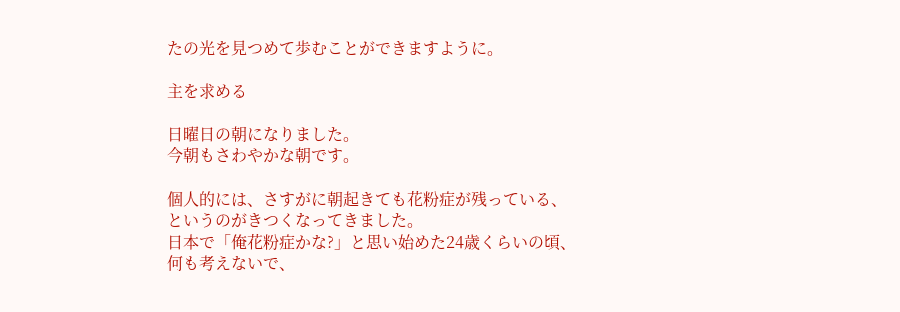たの光を見つめて歩むことができますように。

主を求める

日曜日の朝になりました。
今朝もさわやかな朝です。

個人的には、さすがに朝起きても花粉症が残っている、
というのがきつくなってきました。
日本で「俺花粉症かな?」と思い始めた24歳くらいの頃、
何も考えないで、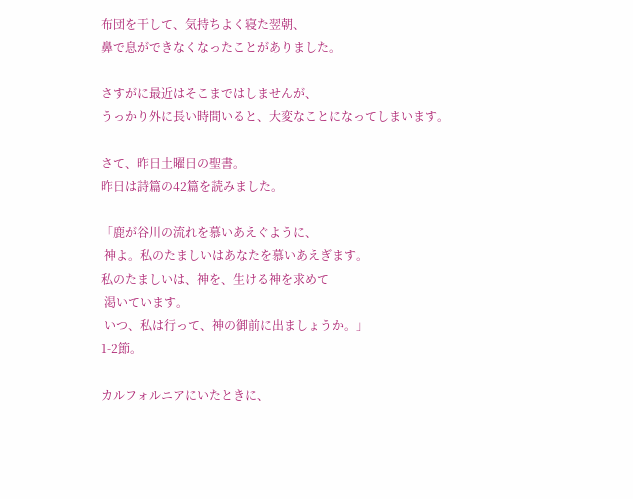布団を干して、気持ちよく寝た翌朝、
鼻で息ができなくなったことがありました。

さすがに最近はそこまではしませんが、
うっかり外に長い時間いると、大変なことになってしまいます。

さて、昨日土曜日の聖書。
昨日は詩篇の42篇を読みました。

「鹿が谷川の流れを慕いあえぐように、
 神よ。私のたましいはあなたを慕いあえぎます。
私のたましいは、神を、生ける神を求めて
 渇いています。
 いつ、私は行って、神の御前に出ましょうか。」
1-2節。

カルフォルニアにいたときに、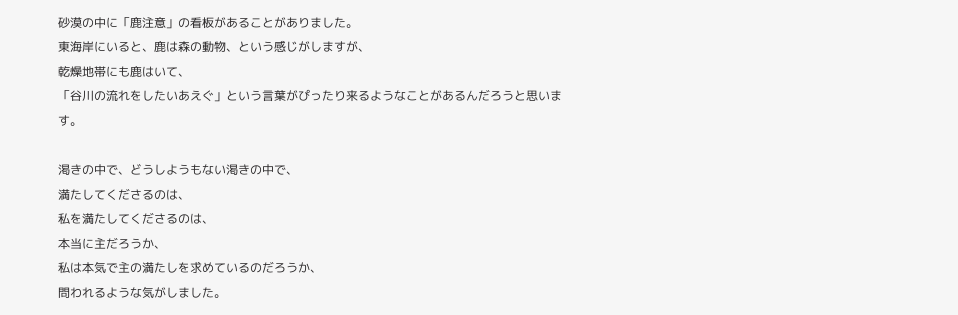砂漠の中に「鹿注意」の看板があることがありました。
東海岸にいると、鹿は森の動物、という感じがしますが、
乾燥地帯にも鹿はいて、
「谷川の流れをしたいあえぐ」という言葉がぴったり来るようなことがあるんだろうと思います。

渇きの中で、どうしようもない渇きの中で、
満たしてくださるのは、
私を満たしてくださるのは、
本当に主だろうか、
私は本気で主の満たしを求めているのだろうか、
問われるような気がしました。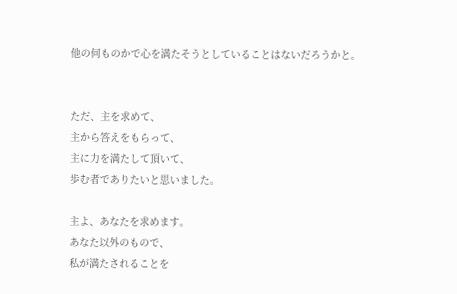他の何ものかで心を満たそうとしていることはないだろうかと。


ただ、主を求めて、
主から答えをもらって、
主に力を満たして頂いて、
歩む者でありたいと思いました。

主よ、あなたを求めます。
あなた以外のもので、
私が満たされることを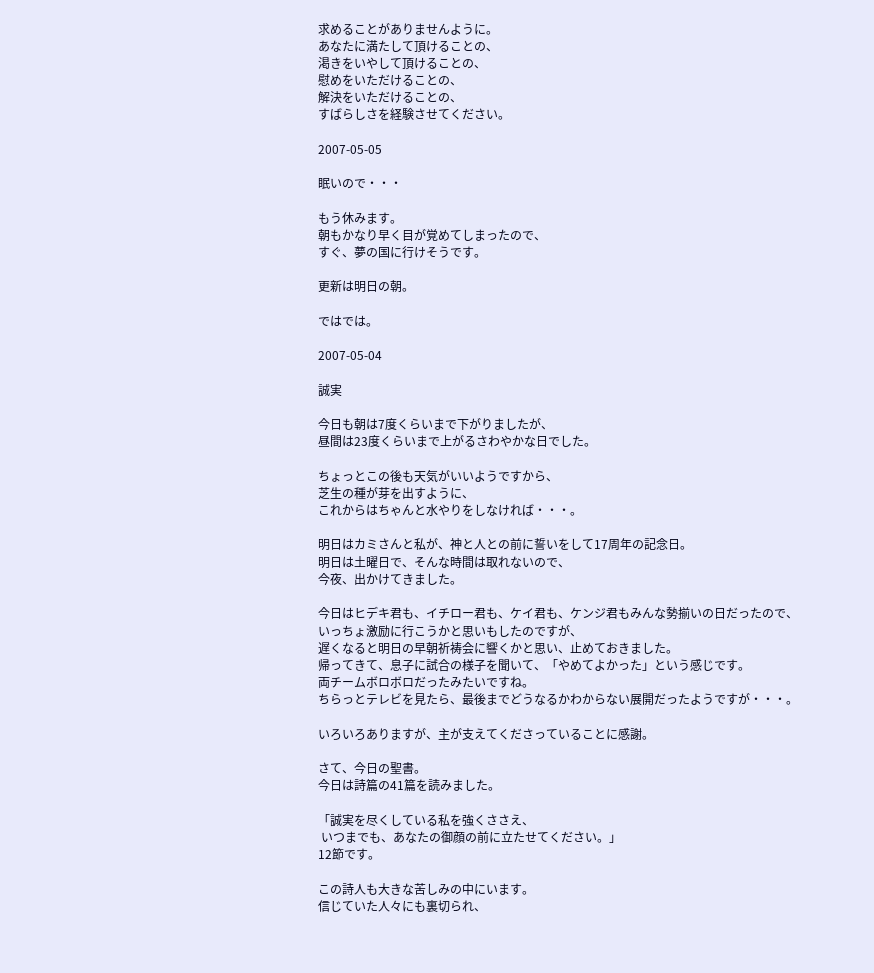求めることがありませんように。
あなたに満たして頂けることの、
渇きをいやして頂けることの、
慰めをいただけることの、
解決をいただけることの、
すばらしさを経験させてください。

2007-05-05

眠いので・・・

もう休みます。
朝もかなり早く目が覚めてしまったので、
すぐ、夢の国に行けそうです。

更新は明日の朝。

ではでは。

2007-05-04

誠実

今日も朝は7度くらいまで下がりましたが、
昼間は23度くらいまで上がるさわやかな日でした。

ちょっとこの後も天気がいいようですから、
芝生の種が芽を出すように、
これからはちゃんと水やりをしなければ・・・。

明日はカミさんと私が、神と人との前に誓いをして17周年の記念日。
明日は土曜日で、そんな時間は取れないので、
今夜、出かけてきました。

今日はヒデキ君も、イチロー君も、ケイ君も、ケンジ君もみんな勢揃いの日だったので、
いっちょ激励に行こうかと思いもしたのですが、
遅くなると明日の早朝祈祷会に響くかと思い、止めておきました。
帰ってきて、息子に試合の様子を聞いて、「やめてよかった」という感じです。
両チームボロボロだったみたいですね。
ちらっとテレビを見たら、最後までどうなるかわからない展開だったようですが・・・。

いろいろありますが、主が支えてくださっていることに感謝。

さて、今日の聖書。
今日は詩篇の41篇を読みました。

「誠実を尽くしている私を強くささえ、
 いつまでも、あなたの御顔の前に立たせてください。」
12節です。

この詩人も大きな苦しみの中にいます。
信じていた人々にも裏切られ、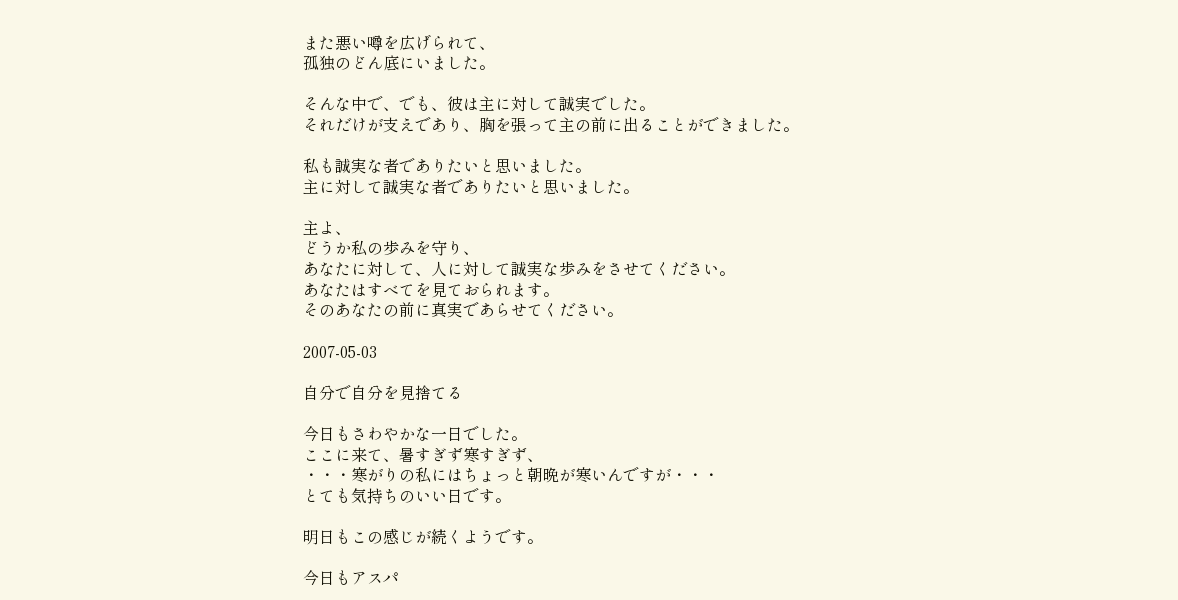また悪い噂を広げられて、
孤独のどん底にいました。

そんな中で、でも、彼は主に対して誠実でした。
それだけが支えであり、胸を張って主の前に出ることができました。

私も誠実な者でありたいと思いました。
主に対して誠実な者でありたいと思いました。

主よ、
どうか私の歩みを守り、
あなたに対して、人に対して誠実な歩みをさせてください。
あなたはすべてを見ておられます。
そのあなたの前に真実であらせてください。

2007-05-03

自分で自分を見捨てる

今日もさわやかな一日でした。
ここに来て、暑すぎず寒すぎず、
・・・寒がりの私にはちょっと朝晩が寒いんですが・・・
とても気持ちのいい日です。

明日もこの感じが続くようです。

今日もアスパ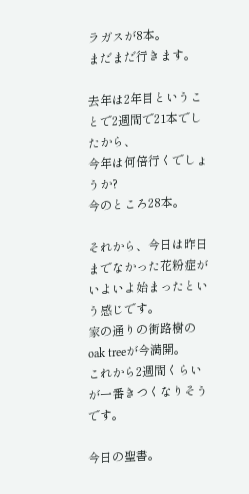ラガスが8本。
まだまだ行きます。

去年は2年目ということで2週間で21本でしたから、
今年は何倍行くでしょうか?
今のところ28本。

それから、今日は昨日までなかった花粉症がいよいよ始まったという感じです。
家の通りの街路樹のoak treeが今満開。
これから2週間くらいが一番きつくなりそうです。

今日の聖書。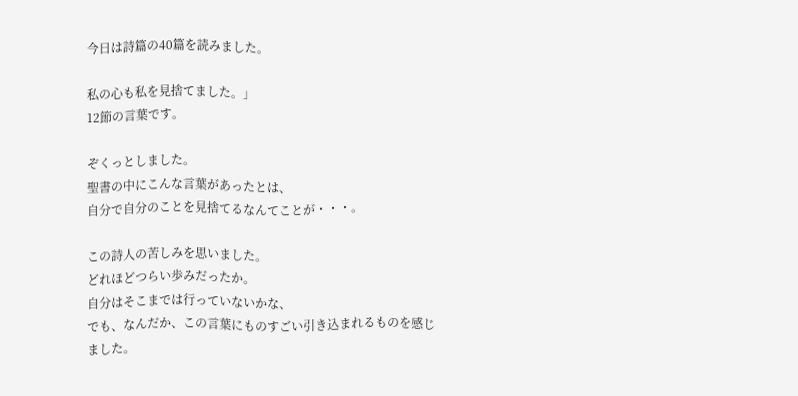今日は詩篇の40篇を読みました。

私の心も私を見捨てました。」
12節の言葉です。

ぞくっとしました。
聖書の中にこんな言葉があったとは、
自分で自分のことを見捨てるなんてことが・・・。

この詩人の苦しみを思いました。
どれほどつらい歩みだったか。
自分はそこまでは行っていないかな、
でも、なんだか、この言葉にものすごい引き込まれるものを感じました。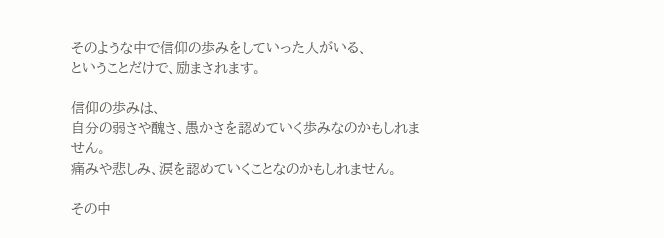そのような中で信仰の歩みをしていった人がいる、
ということだけで、励まされます。

信仰の歩みは、
自分の弱さや醜さ、愚かさを認めていく歩みなのかもしれません。
痛みや悲しみ、涙を認めていくことなのかもしれません。

その中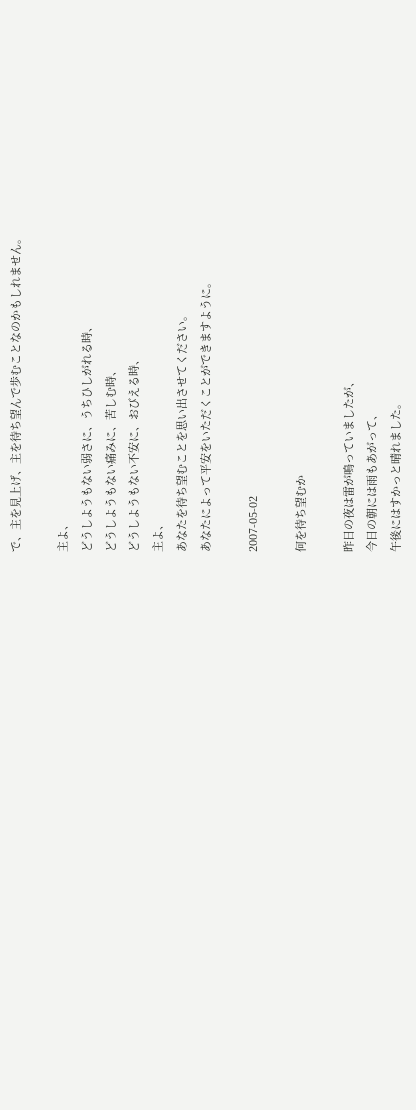で、主を見上げ、主を待ち望んで歩むことなのかもしれません。

主よ、
どうしようもない弱さに、うちひしがれる時、
どうしようもない痛みに、苦しむ時、
どうしようもない不安に、おびえる時、
主よ、
あなたを待ち望むことを思い出させてください。
あなたによって平安をいただくことができますように。

2007-05-02

何を待ち望むか

昨日の夜は雷が鳴っていましたが、
今日の朝には雨もあがって、
午後にはすかっと晴れました。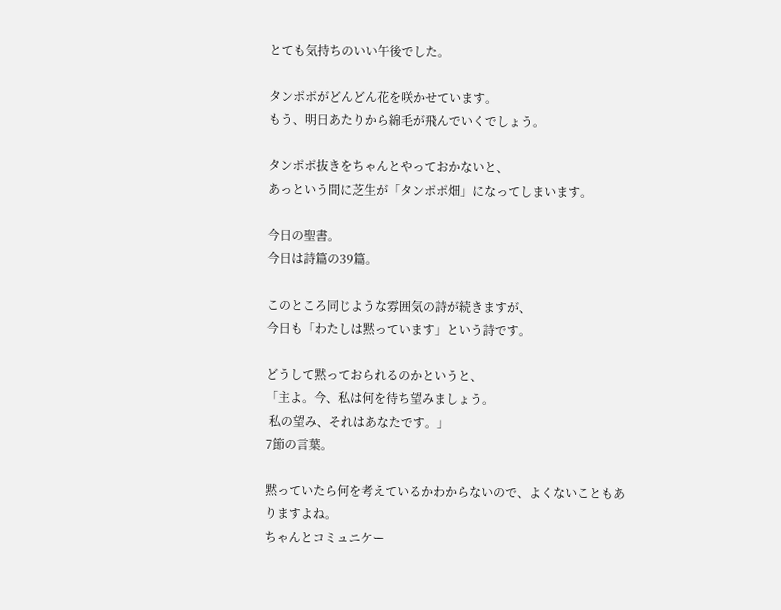とても気持ちのいい午後でした。

タンポポがどんどん花を咲かせています。
もう、明日あたりから綿毛が飛んでいくでしょう。

タンポポ抜きをちゃんとやっておかないと、
あっという間に芝生が「タンポポ畑」になってしまいます。

今日の聖書。
今日は詩篇の39篇。

このところ同じような雰囲気の詩が続きますが、
今日も「わたしは黙っています」という詩です。

どうして黙っておられるのかというと、
「主よ。今、私は何を待ち望みましょう。
 私の望み、それはあなたです。」
7節の言葉。

黙っていたら何を考えているかわからないので、よくないこともありますよね。
ちゃんとコミュニケー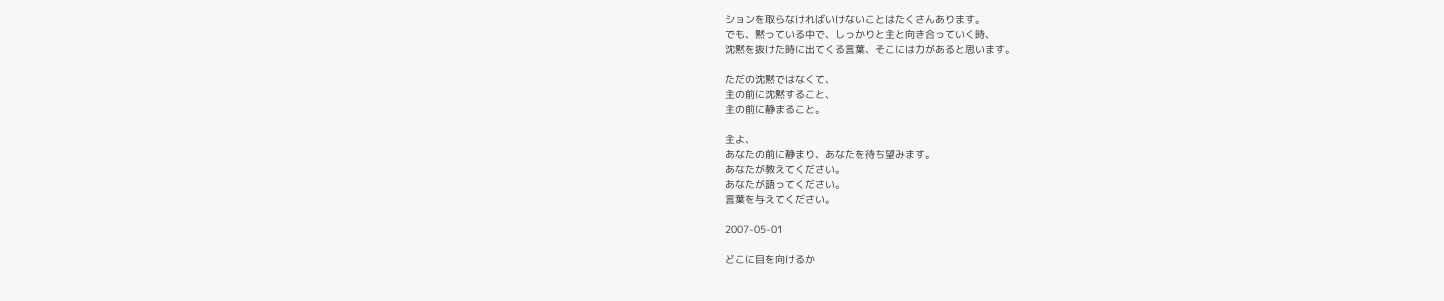ションを取らなければいけないことはたくさんあります。
でも、黙っている中で、しっかりと主と向き合っていく時、
沈黙を抜けた時に出てくる言葉、そこには力があると思います。

ただの沈黙ではなくて、
主の前に沈黙すること、
主の前に静まること。

主よ、
あなたの前に静まり、あなたを待ち望みます。
あなたが教えてください。
あなたが語ってください。
言葉を与えてください。

2007-05-01

どこに目を向けるか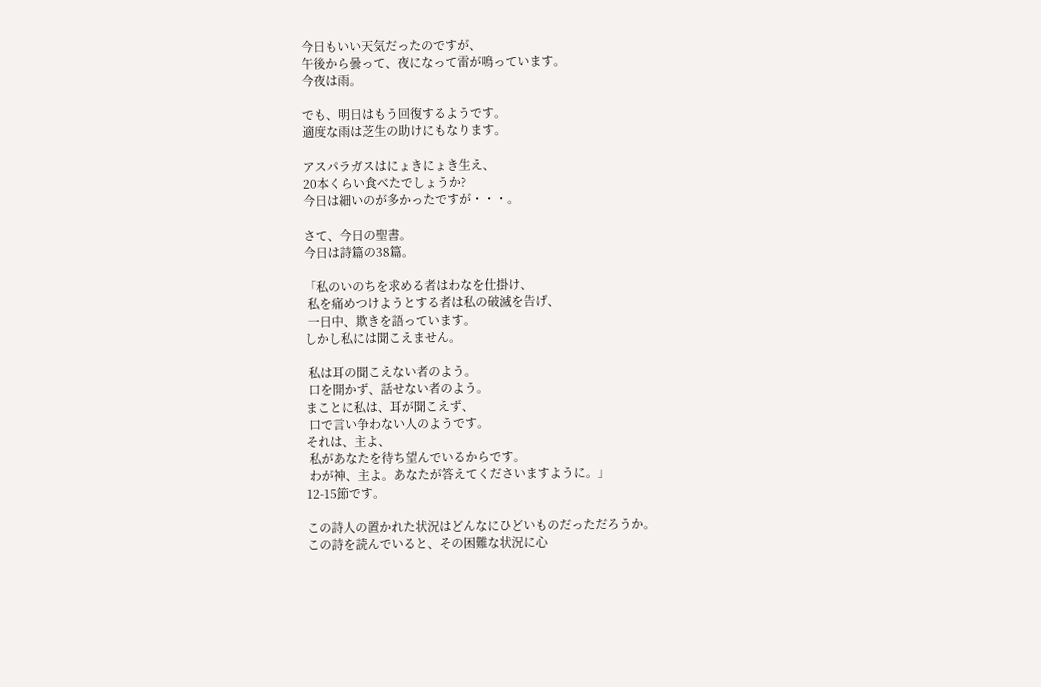今日もいい天気だったのですが、
午後から曇って、夜になって雷が鳴っています。
今夜は雨。

でも、明日はもう回復するようです。
適度な雨は芝生の助けにもなります。

アスパラガスはにょきにょき生え、
20本くらい食べたでしょうか?
今日は細いのが多かったですが・・・。

さて、今日の聖書。
今日は詩篇の38篇。

「私のいのちを求める者はわなを仕掛け、
 私を痛めつけようとする者は私の破滅を告げ、
 一日中、欺きを語っています。
しかし私には聞こえません。

 私は耳の聞こえない者のよう。
 口を開かず、話せない者のよう。
まことに私は、耳が聞こえず、
 口で言い争わない人のようです。
それは、主よ、
 私があなたを待ち望んでいるからです。
 わが神、主よ。あなたが答えてくださいますように。」
12-15節です。

この詩人の置かれた状況はどんなにひどいものだっただろうか。
この詩を読んでいると、その困難な状況に心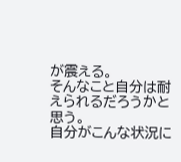が震える。
そんなこと自分は耐えられるだろうかと思う。
自分がこんな状況に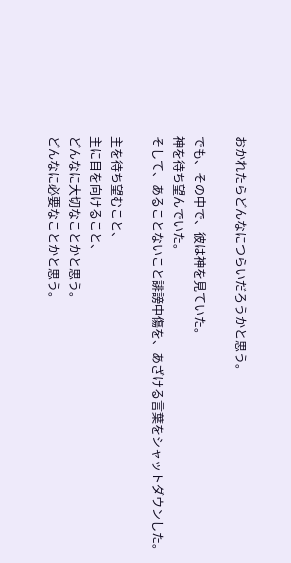おかれたらどんなにつらいだろうかと思う。

でも、その中で、彼は神を見ていた。
神を待ち望んでいた。
そして、あることないこと誹謗中傷を、あざける言葉をシャットダウンした。

主を待ち望むこと、
主に目を向けること、
どんなに大切なことかと思う。
どんなに必要なことかと思う。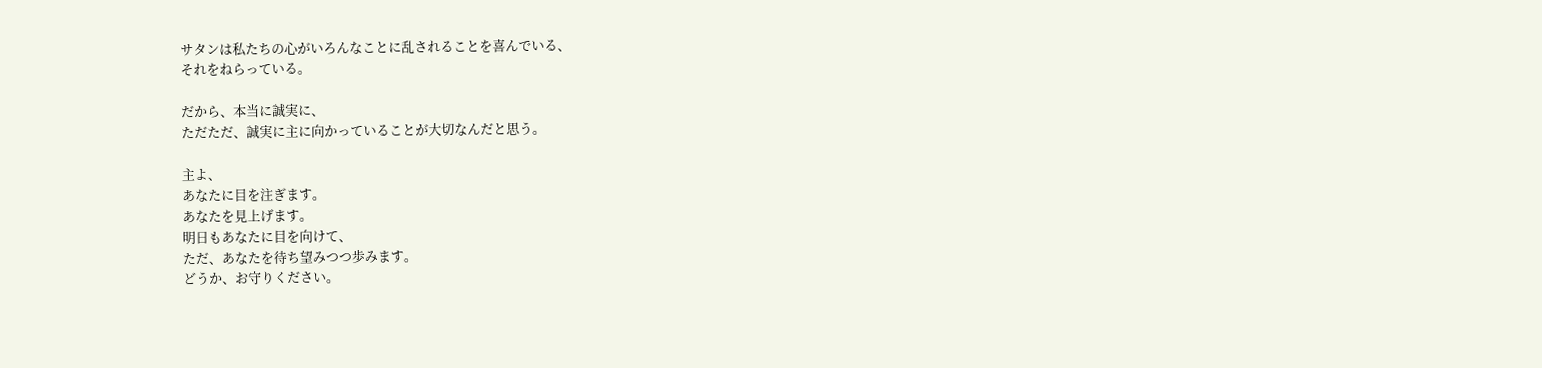サタンは私たちの心がいろんなことに乱されることを喜んでいる、
それをねらっている。

だから、本当に誠実に、
ただただ、誠実に主に向かっていることが大切なんだと思う。

主よ、
あなたに目を注ぎます。
あなたを見上げます。
明日もあなたに目を向けて、
ただ、あなたを待ち望みつつ歩みます。
どうか、お守りください。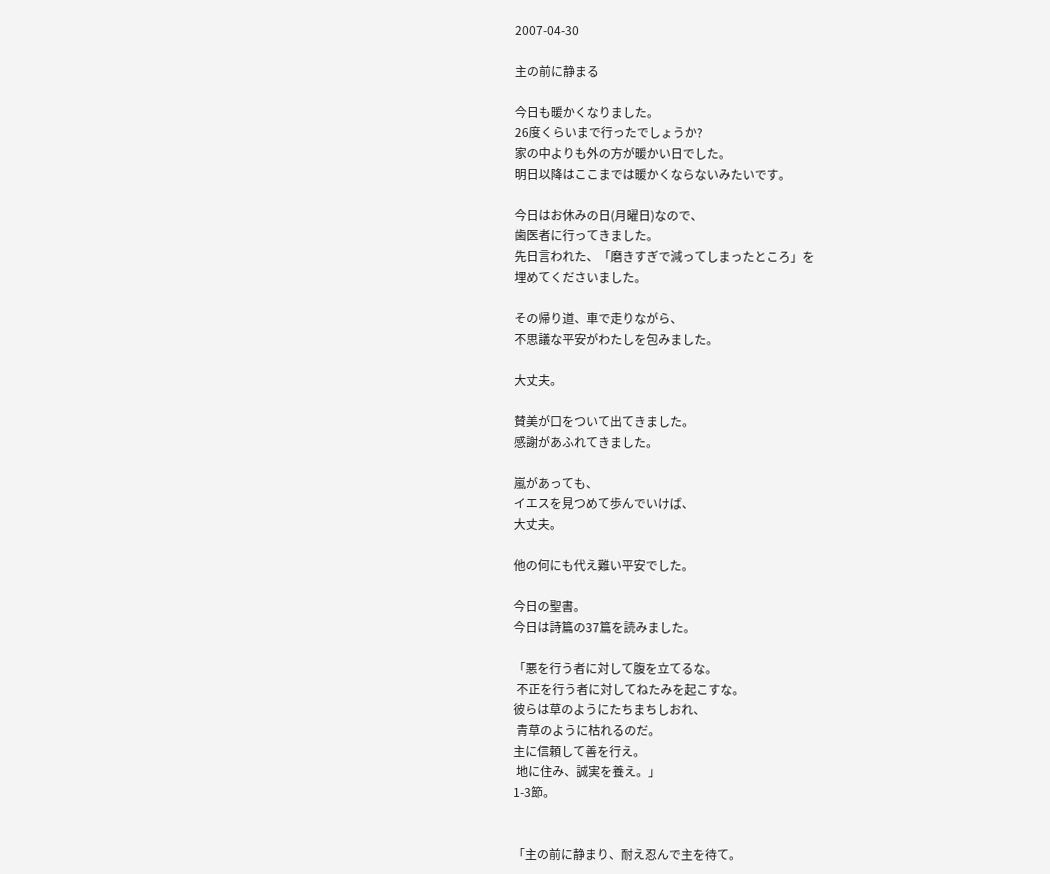2007-04-30

主の前に静まる

今日も暖かくなりました。
26度くらいまで行ったでしょうか?
家の中よりも外の方が暖かい日でした。
明日以降はここまでは暖かくならないみたいです。

今日はお休みの日(月曜日)なので、
歯医者に行ってきました。
先日言われた、「磨きすぎで減ってしまったところ」を
埋めてくださいました。

その帰り道、車で走りながら、
不思議な平安がわたしを包みました。

大丈夫。

賛美が口をついて出てきました。
感謝があふれてきました。

嵐があっても、
イエスを見つめて歩んでいけば、
大丈夫。

他の何にも代え難い平安でした。

今日の聖書。
今日は詩篇の37篇を読みました。

「悪を行う者に対して腹を立てるな。
 不正を行う者に対してねたみを起こすな。
彼らは草のようにたちまちしおれ、
 青草のように枯れるのだ。
主に信頼して善を行え。
 地に住み、誠実を養え。」
1-3節。


「主の前に静まり、耐え忍んで主を待て。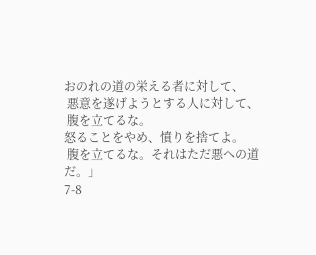おのれの道の栄える者に対して、
 悪意を遂げようとする人に対して、
 腹を立てるな。
怒ることをやめ、憤りを捨てよ。
 腹を立てるな。それはただ悪への道だ。」
7-8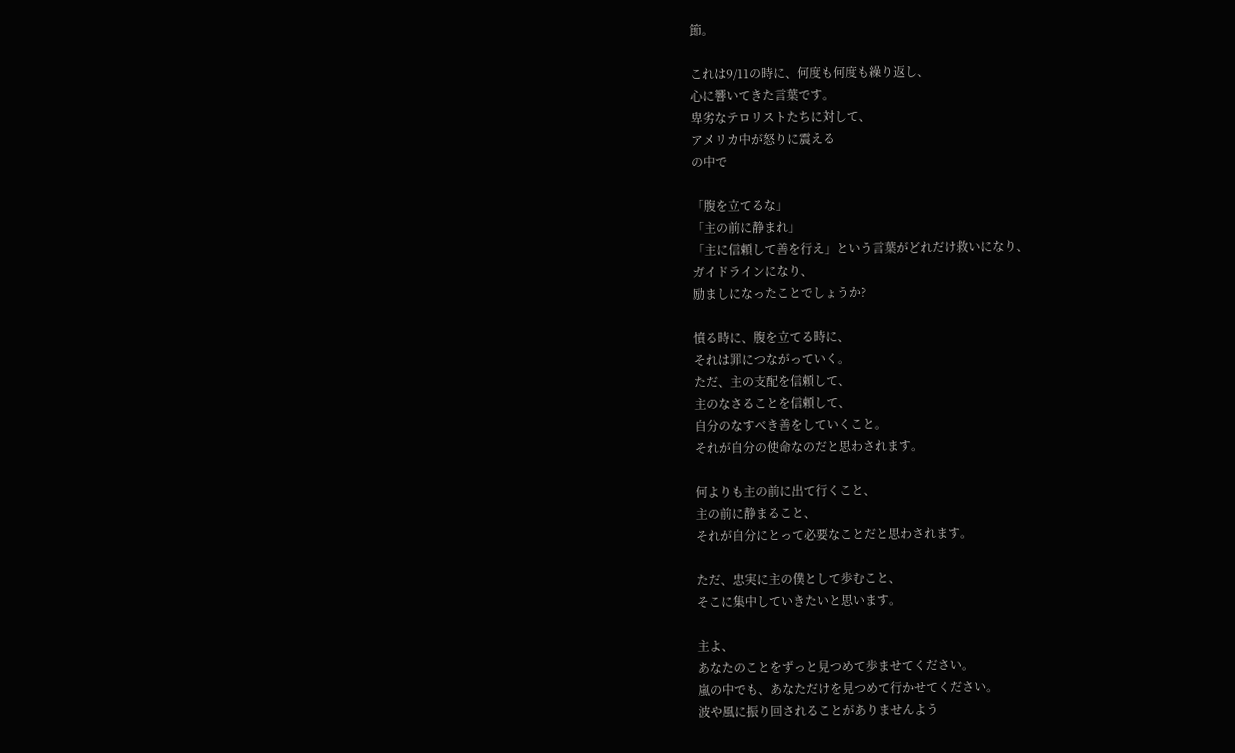節。

これは9/11の時に、何度も何度も繰り返し、
心に響いてきた言葉です。
卑劣なテロリストたちに対して、
アメリカ中が怒りに震える
の中で

「腹を立てるな」
「主の前に静まれ」
「主に信頼して善を行え」という言葉がどれだけ救いになり、
ガイドラインになり、
励ましになったことでしょうか?

憤る時に、腹を立てる時に、
それは罪につながっていく。
ただ、主の支配を信頼して、
主のなさることを信頼して、
自分のなすべき善をしていくこと。
それが自分の使命なのだと思わされます。

何よりも主の前に出て行くこと、
主の前に静まること、
それが自分にとって必要なことだと思わされます。

ただ、忠実に主の僕として歩むこと、
そこに集中していきたいと思います。

主よ、
あなたのことをずっと見つめて歩ませてください。
嵐の中でも、あなただけを見つめて行かせてください。
波や風に振り回されることがありませんよう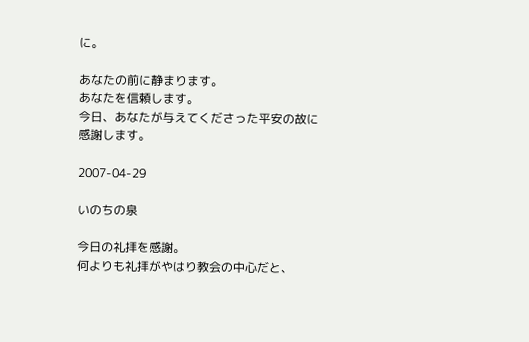に。

あなたの前に静まります。
あなたを信頼します。
今日、あなたが与えてくださった平安の故に
感謝します。

2007-04-29

いのちの泉

今日の礼拝を感謝。
何よりも礼拝がやはり教会の中心だと、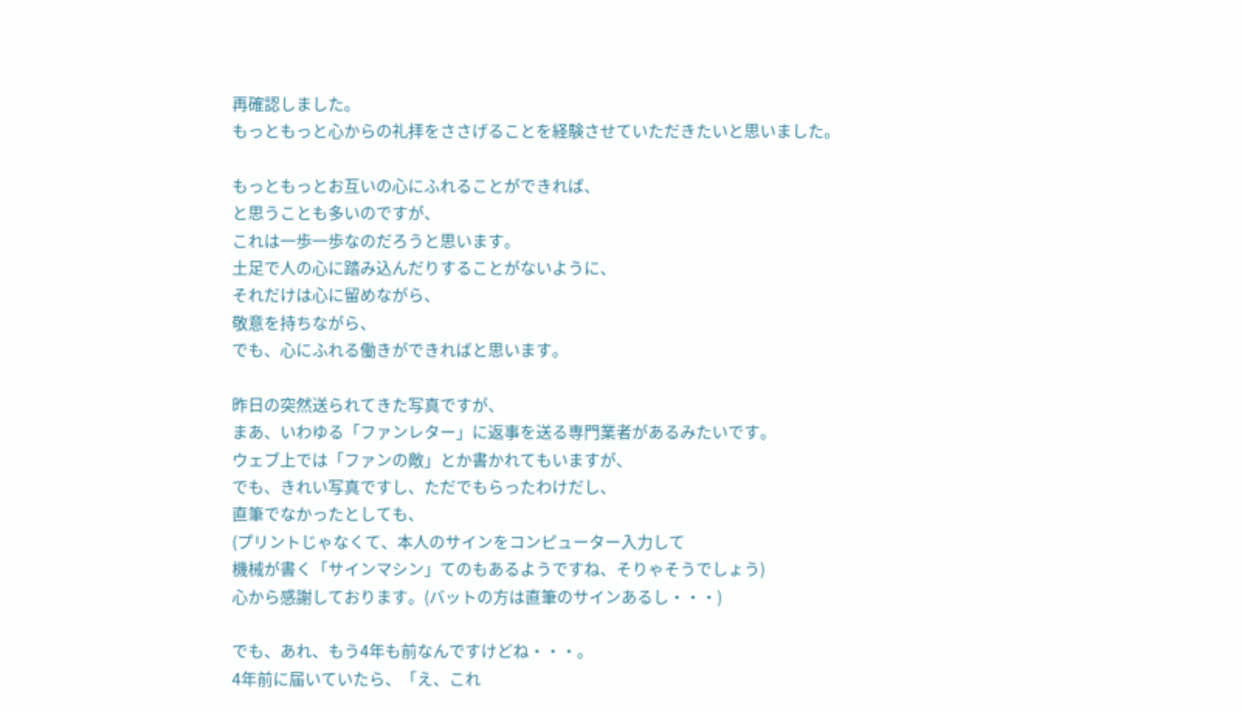再確認しました。
もっともっと心からの礼拝をささげることを経験させていただきたいと思いました。

もっともっとお互いの心にふれることができれば、
と思うことも多いのですが、
これは一歩一歩なのだろうと思います。
土足で人の心に踏み込んだりすることがないように、
それだけは心に留めながら、
敬意を持ちながら、
でも、心にふれる働きができればと思います。

昨日の突然送られてきた写真ですが、
まあ、いわゆる「ファンレター」に返事を送る専門業者があるみたいです。
ウェブ上では「ファンの敵」とか書かれてもいますが、
でも、きれい写真ですし、ただでもらったわけだし、
直筆でなかったとしても、
(プリントじゃなくて、本人のサインをコンピューター入力して
機械が書く「サインマシン」てのもあるようですね、そりゃそうでしょう)
心から感謝しております。(バットの方は直筆のサインあるし・・・)

でも、あれ、もう4年も前なんですけどね・・・。
4年前に届いていたら、「え、これ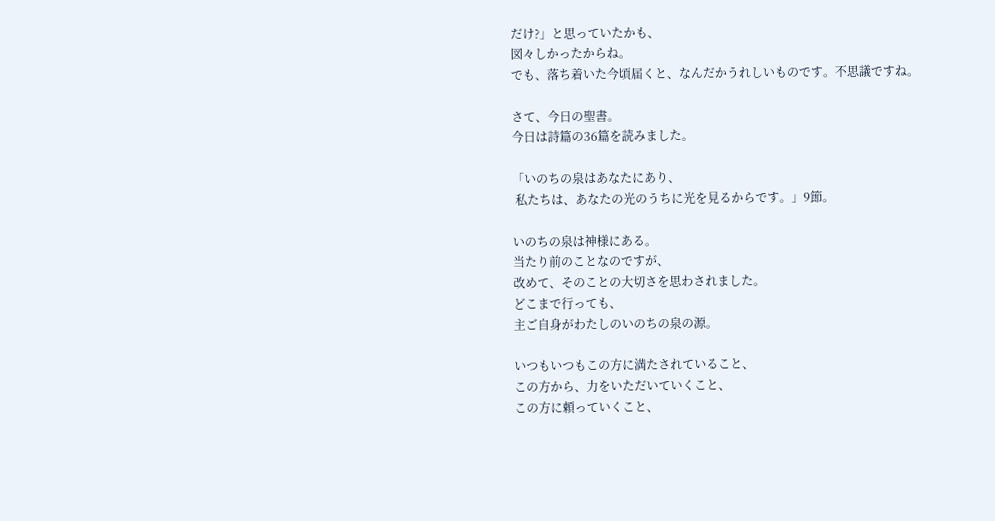だけ?」と思っていたかも、
図々しかったからね。
でも、落ち着いた今頃届くと、なんだかうれしいものです。不思議ですね。

さて、今日の聖書。
今日は詩篇の36篇を読みました。

「いのちの泉はあなたにあり、
 私たちは、あなたの光のうちに光を見るからです。」9節。

いのちの泉は神様にある。
当たり前のことなのですが、
改めて、そのことの大切さを思わされました。
どこまで行っても、
主ご自身がわたしのいのちの泉の源。

いつもいつもこの方に満たされていること、
この方から、力をいただいていくこと、
この方に頼っていくこと、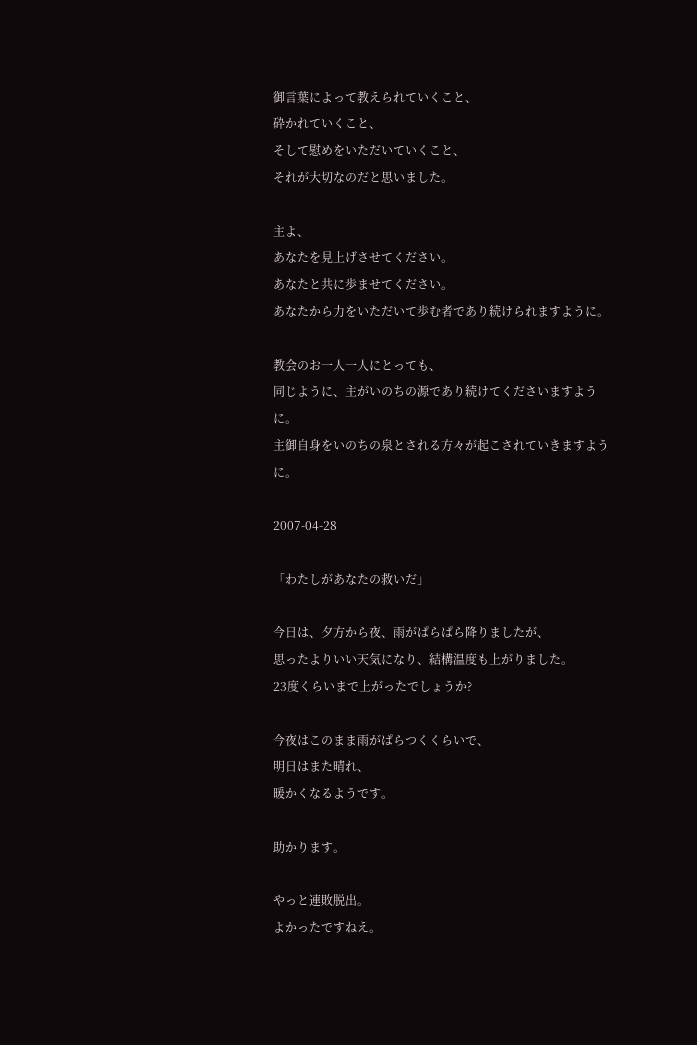御言葉によって教えられていくこと、
砕かれていくこと、
そして慰めをいただいていくこと、
それが大切なのだと思いました。

主よ、
あなたを見上げさせてください。
あなたと共に歩ませてください。
あなたから力をいただいて歩む者であり続けられますように。

教会のお一人一人にとっても、
同じように、主がいのちの源であり続けてくださいますように。
主御自身をいのちの泉とされる方々が起こされていきますように。

2007-04-28

「わたしがあなたの救いだ」

今日は、夕方から夜、雨がぱらぱら降りましたが、
思ったよりいい天気になり、結構温度も上がりました。
23度くらいまで上がったでしょうか?

今夜はこのまま雨がぱらつくくらいで、
明日はまた晴れ、
暖かくなるようです。

助かります。

やっと連敗脱出。
よかったですねえ。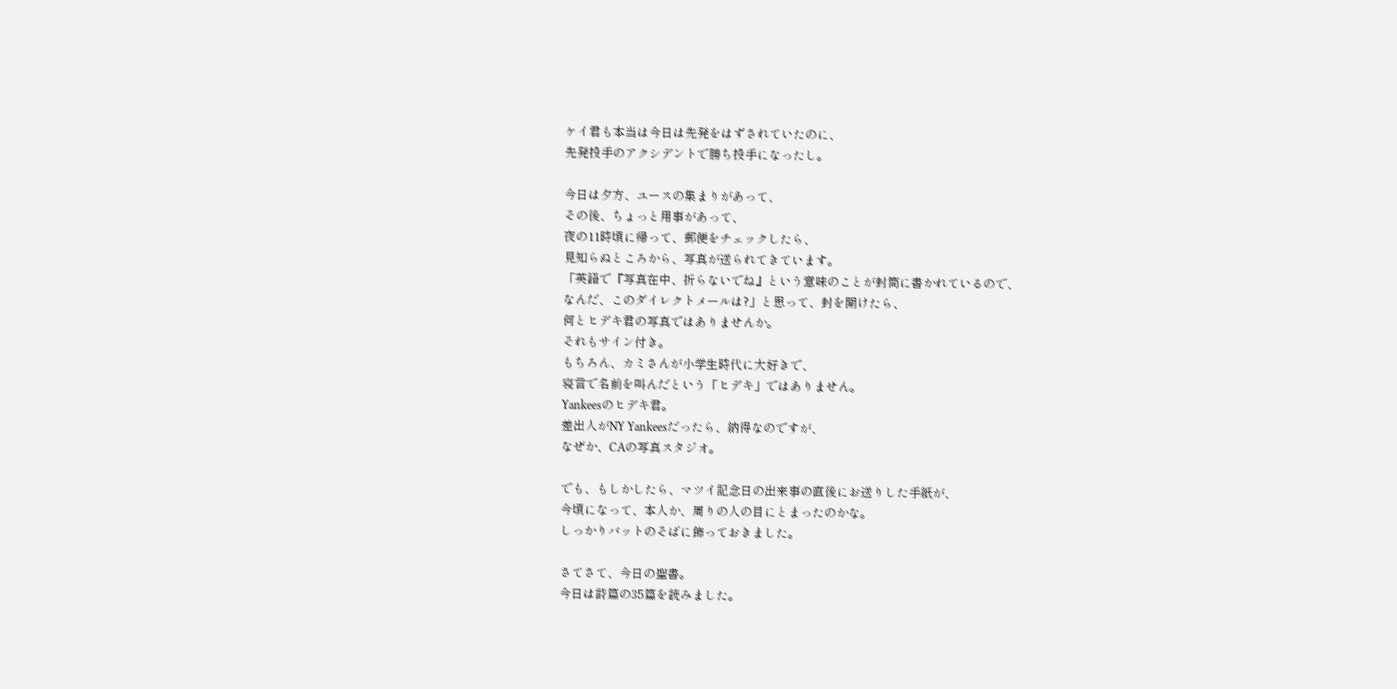ケイ君も本当は今日は先発をはずされていたのに、
先発投手のアクシデントで勝ち投手になったし。

今日は夕方、ユースの集まりがあって、
その後、ちょっと用事があって、
夜の11時頃に帰って、郵便をチェックしたら、
見知らぬところから、写真が送られてきています。
「英語で『写真在中、折らないでね』という意味のことが封筒に書かれているので、
なんだ、このダイレクトメールは?」と思って、封を開けたら、
何とヒデキ君の写真ではありませんか。
それもサイン付き。
もちろん、カミさんが小学生時代に大好きで、
寝言で名前を叫んだという「ヒデキ」ではありません。
Yankeesのヒデキ君。
差出人がNY Yankeesだったら、納得なのですが、
なぜか、CAの写真スタジオ。

でも、もしかしたら、マツイ記念日の出来事の直後にお送りした手紙が、
今頃になって、本人か、周りの人の目にとまったのかな。
しっかりバットのそばに飾っておきました。

さてさて、今日の聖書。
今日は詩篇の35篇を読みました。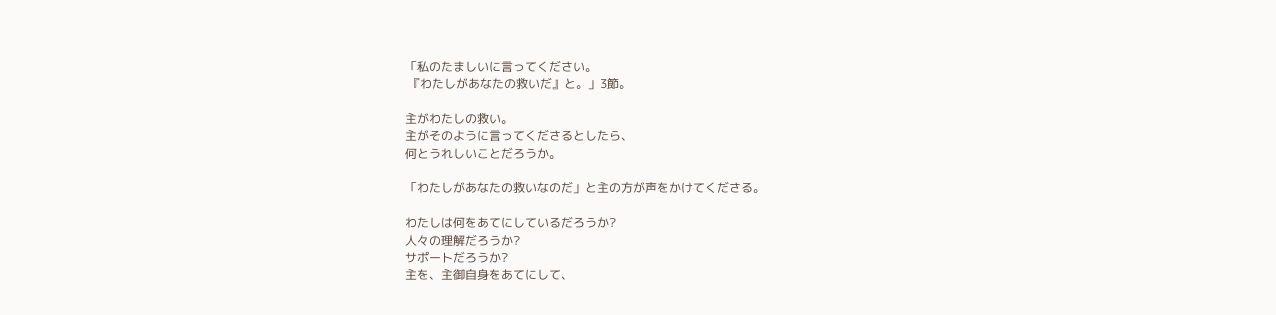「私のたましいに言ってください。
 『わたしがあなたの救いだ』と。」3節。

主がわたしの救い。
主がそのように言ってくださるとしたら、
何とうれしいことだろうか。

「わたしがあなたの救いなのだ」と主の方が声をかけてくださる。

わたしは何をあてにしているだろうか?
人々の理解だろうか?
サポートだろうか?
主を、主御自身をあてにして、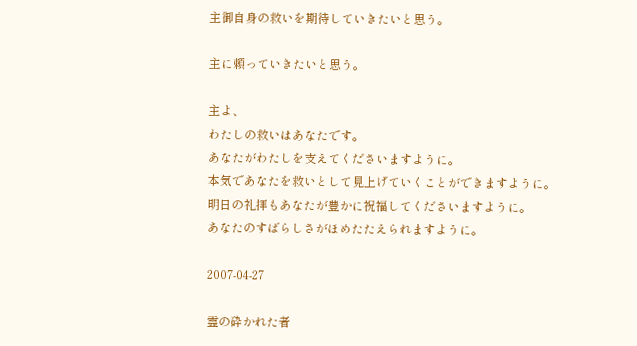主御自身の救いを期待していきたいと思う。

主に頼っていきたいと思う。

主よ、
わたしの救いはあなたです。
あなたがわたしを支えてくださいますように。
本気であなたを救いとして見上げていくことができますように。
明日の礼拝もあなたが豊かに祝福してくださいますように。
あなたのすばらしさがほめたたえられますように。

2007-04-27

霊の砕かれた者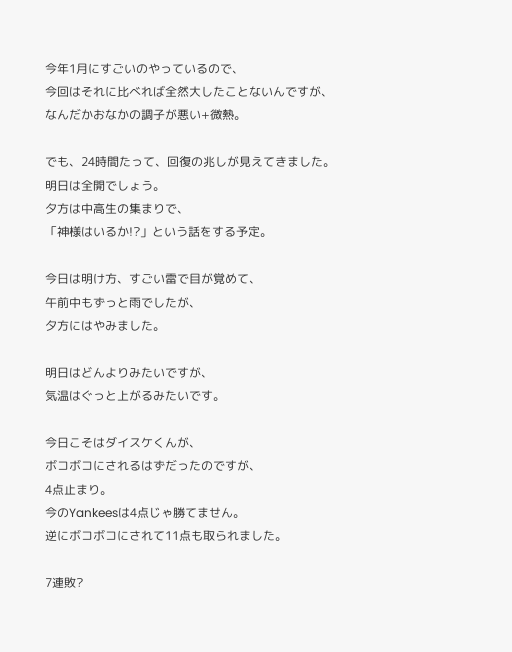今年1月にすごいのやっているので、
今回はそれに比べれば全然大したことないんですが、
なんだかおなかの調子が悪い+微熱。

でも、24時間たって、回復の兆しが見えてきました。
明日は全開でしょう。
夕方は中高生の集まりで、
「神様はいるか!?」という話をする予定。

今日は明け方、すごい雷で目が覚めて、
午前中もずっと雨でしたが、
夕方にはやみました。

明日はどんよりみたいですが、
気温はぐっと上がるみたいです。

今日こそはダイスケくんが、
ボコボコにされるはずだったのですが、
4点止まり。
今のYankeesは4点じゃ勝てません。
逆にボコボコにされて11点も取られました。

7連敗?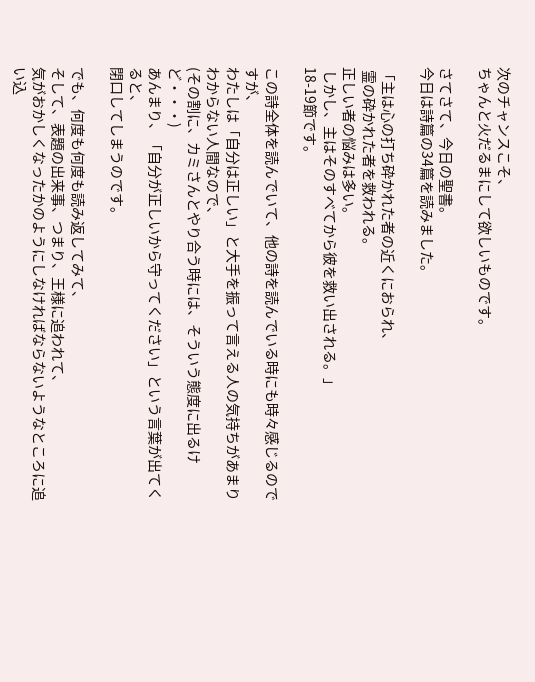次のチャンスこそ、
ちゃんと火だるまにして欲しいものです。

さてさて、今日の聖書。
今日は詩篇の34篇を読みました。

「主は心の打ち砕かれた者の近くにおられ、
 霊の砕かれた者を救われる。
正しい者の悩みは多い。
 しかし、主はそのすべてから彼を救い出される。」
18-19節です。

この詩全体を読んでいて、他の詩を読んでいる時にも時々感じるのですが、
わたしは「自分は正しい」と大手を振って言える人の気持ちがあまりわからない人間なので、
(その割に、カミさんとやり合う時には、そういう態度に出るけど・・・)
あんまり、「自分が正しいから守ってください」という言葉が出てくると、
閉口してしまうのです。

でも、何度も何度も読み返してみて、
そして、表題の出来事、つまり、王様に追われて、
気がおかしくなったかのようにしなければならないようなところに追い込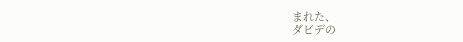まれた、
ダビデの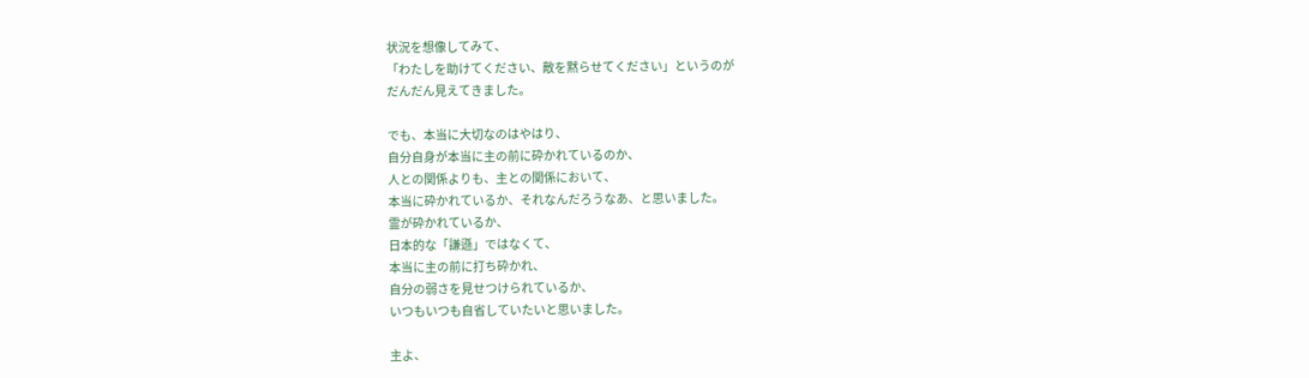状況を想像してみて、
「わたしを助けてください、敵を黙らせてください」というのが
だんだん見えてきました。

でも、本当に大切なのはやはり、
自分自身が本当に主の前に砕かれているのか、
人との関係よりも、主との関係において、
本当に砕かれているか、それなんだろうなあ、と思いました。
霊が砕かれているか、
日本的な「謙遜」ではなくて、
本当に主の前に打ち砕かれ、
自分の弱さを見せつけられているか、
いつもいつも自省していたいと思いました。

主よ、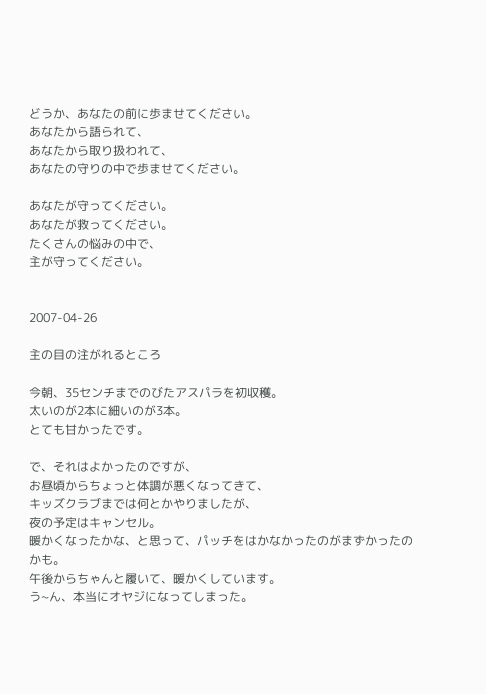どうか、あなたの前に歩ませてください。
あなたから語られて、
あなたから取り扱われて、
あなたの守りの中で歩ませてください。

あなたが守ってください。
あなたが救ってください。
たくさんの悩みの中で、
主が守ってください。


2007-04-26

主の目の注がれるところ

今朝、35センチまでのびたアスパラを初収穫。
太いのが2本に細いのが3本。
とても甘かったです。

で、それはよかったのですが、
お昼頃からちょっと体調が悪くなってきて、
キッズクラブまでは何とかやりましたが、
夜の予定はキャンセル。
暖かくなったかな、と思って、パッチをはかなかったのがまずかったのかも。
午後からちゃんと履いて、暖かくしています。
う~ん、本当にオヤジになってしまった。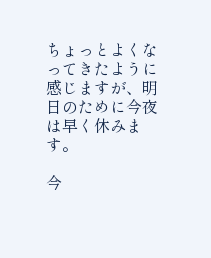ちょっとよくなってきたように感じますが、明日のために今夜は早く休みます。

今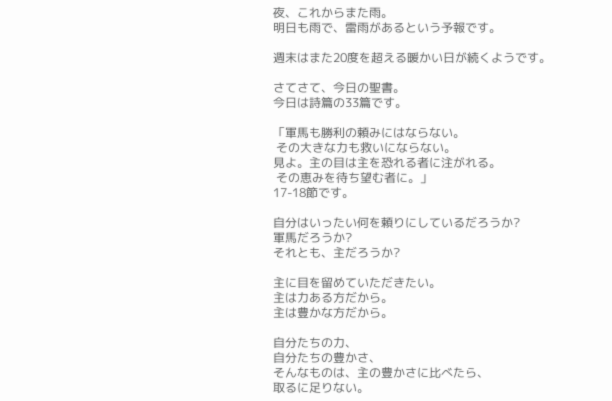夜、これからまた雨。
明日も雨で、雷雨があるという予報です。

週末はまた20度を超える暖かい日が続くようです。

さてさて、今日の聖書。
今日は詩篇の33篇です。

「軍馬も勝利の頼みにはならない。
 その大きな力も救いにならない。
見よ。主の目は主を恐れる者に注がれる。
 その恵みを待ち望む者に。」
17-18節です。

自分はいったい何を頼りにしているだろうか?
軍馬だろうか?
それとも、主だろうか?

主に目を留めていただきたい。
主は力ある方だから。
主は豊かな方だから。

自分たちの力、
自分たちの豊かさ、
そんなものは、主の豊かさに比べたら、
取るに足りない。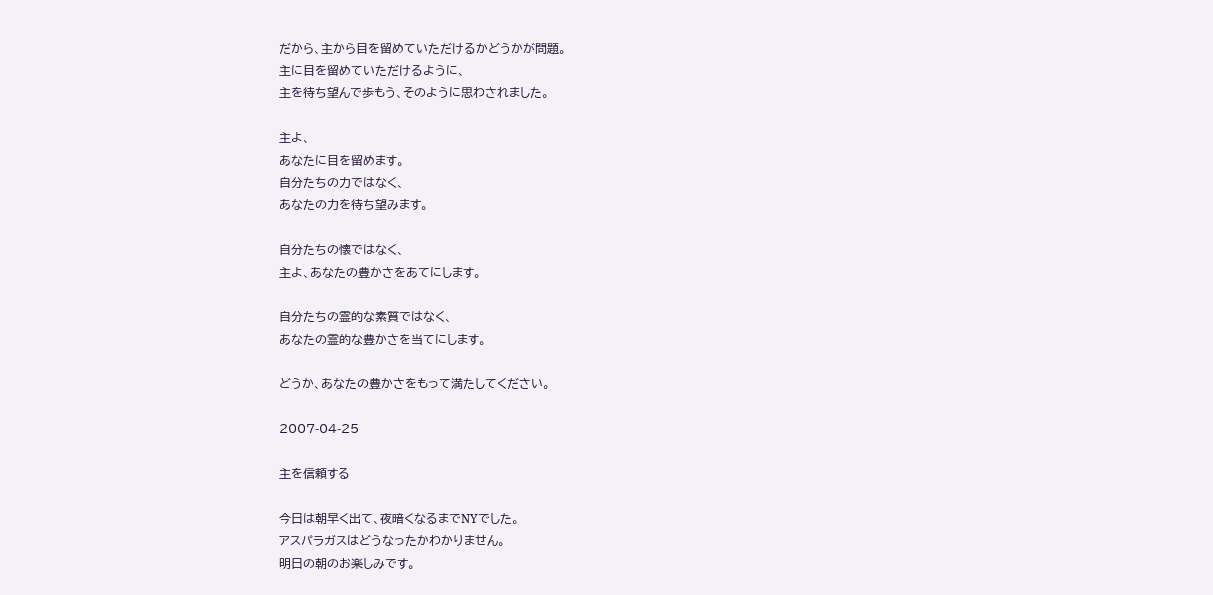だから、主から目を留めていただけるかどうかが問題。
主に目を留めていただけるように、
主を待ち望んで歩もう、そのように思わされました。

主よ、
あなたに目を留めます。
自分たちの力ではなく、
あなたの力を待ち望みます。

自分たちの懐ではなく、
主よ、あなたの豊かさをあてにします。

自分たちの霊的な素質ではなく、
あなたの霊的な豊かさを当てにします。

どうか、あなたの豊かさをもって満たしてください。

2007-04-25

主を信頼する

今日は朝早く出て、夜暗くなるまでNYでした。
アスパラガスはどうなったかわかりません。
明日の朝のお楽しみです。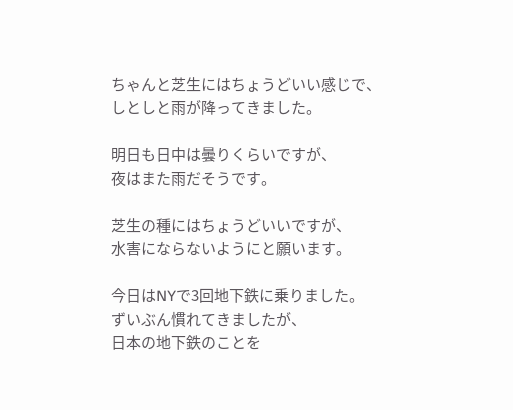ちゃんと芝生にはちょうどいい感じで、
しとしと雨が降ってきました。

明日も日中は曇りくらいですが、
夜はまた雨だそうです。

芝生の種にはちょうどいいですが、
水害にならないようにと願います。

今日はNYで3回地下鉄に乗りました。
ずいぶん慣れてきましたが、
日本の地下鉄のことを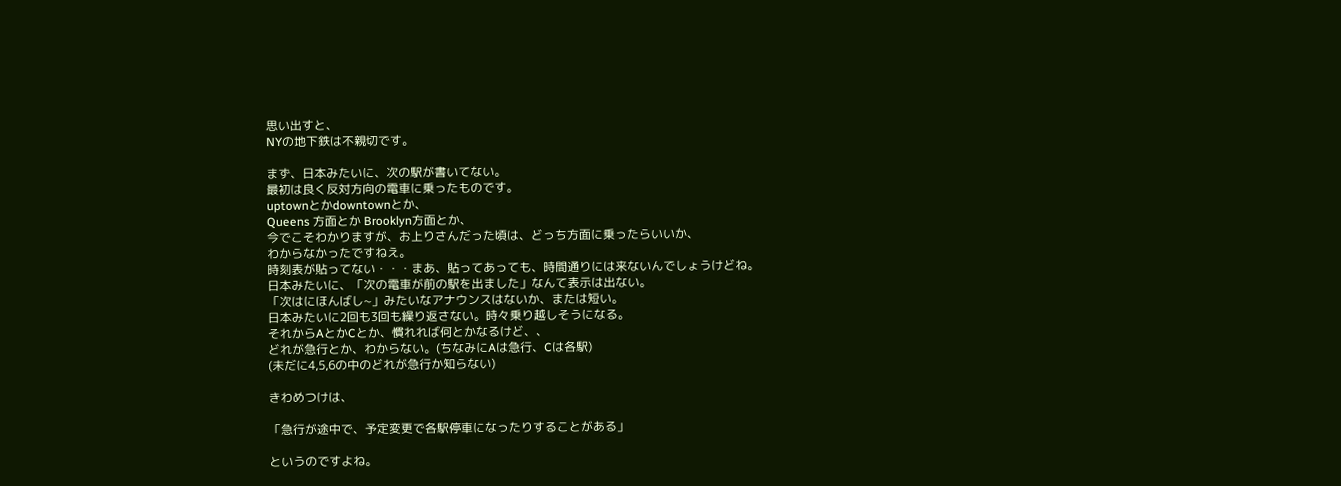思い出すと、
NYの地下鉄は不親切です。

まず、日本みたいに、次の駅が書いてない。
最初は良く反対方向の電車に乗ったものです。
uptownとかdowntownとか、
Queens 方面とか Brooklyn方面とか、
今でこそわかりますが、お上りさんだった頃は、どっち方面に乗ったらいいか、
わからなかったですねえ。
時刻表が貼ってない・・・まあ、貼ってあっても、時間通りには来ないんでしょうけどね。
日本みたいに、「次の電車が前の駅を出ました」なんて表示は出ない。
「次はにほんばし~」みたいなアナウンスはないか、または短い。
日本みたいに2回も3回も繰り返さない。時々乗り越しそうになる。
それからAとかCとか、慣れれば何とかなるけど、、
どれが急行とか、わからない。(ちなみにAは急行、Cは各駅)
(未だに4,5,6の中のどれが急行か知らない)

きわめつけは、

「急行が途中で、予定変更で各駅停車になったりすることがある」

というのですよね。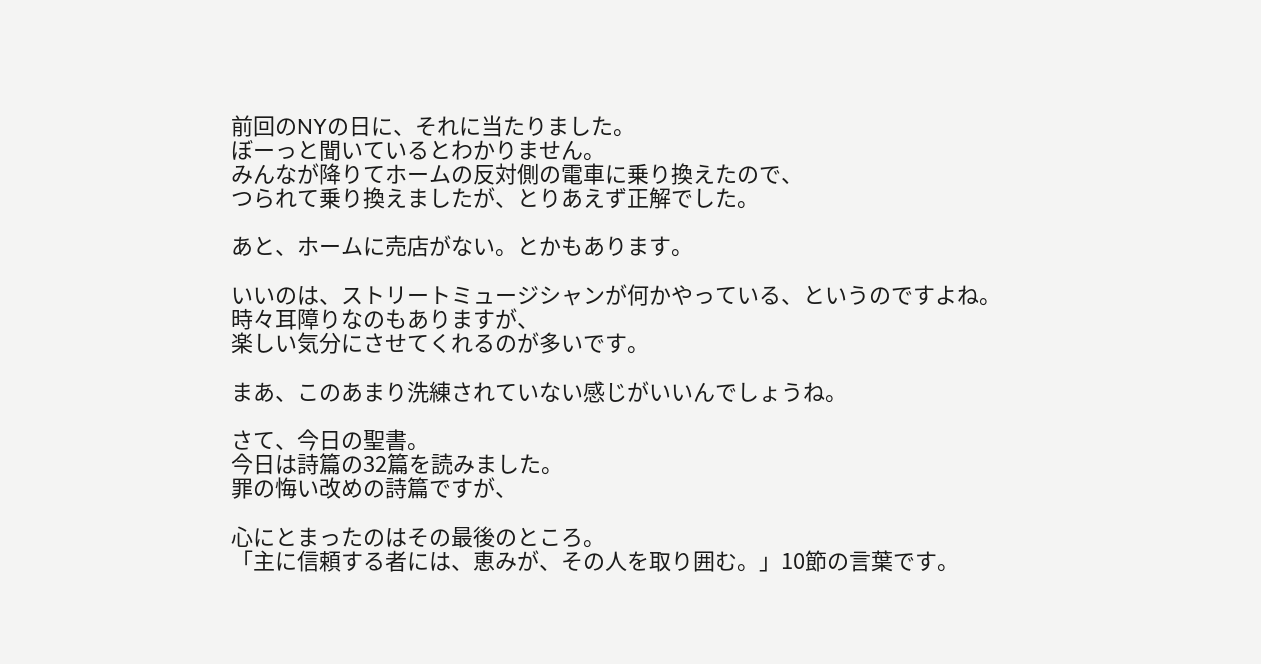前回のNYの日に、それに当たりました。
ぼーっと聞いているとわかりません。
みんなが降りてホームの反対側の電車に乗り換えたので、
つられて乗り換えましたが、とりあえず正解でした。

あと、ホームに売店がない。とかもあります。

いいのは、ストリートミュージシャンが何かやっている、というのですよね。
時々耳障りなのもありますが、
楽しい気分にさせてくれるのが多いです。

まあ、このあまり洗練されていない感じがいいんでしょうね。

さて、今日の聖書。
今日は詩篇の32篇を読みました。
罪の悔い改めの詩篇ですが、

心にとまったのはその最後のところ。
「主に信頼する者には、恵みが、その人を取り囲む。」10節の言葉です。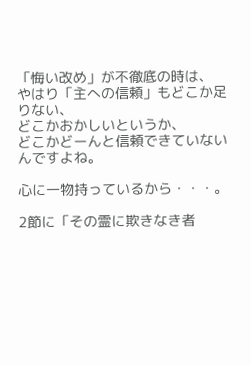「悔い改め」が不徹底の時は、
やはり「主への信頼」もどこか足りない、
どこかおかしいというか、
どこかどーんと信頼できていないんですよね。

心に一物持っているから・・・。

2節に「その霊に欺きなき者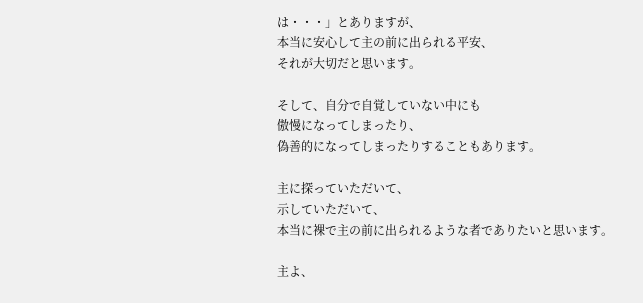は・・・」とありますが、
本当に安心して主の前に出られる平安、
それが大切だと思います。

そして、自分で自覚していない中にも
傲慢になってしまったり、
偽善的になってしまったりすることもあります。

主に探っていただいて、
示していただいて、
本当に裸で主の前に出られるような者でありたいと思います。

主よ、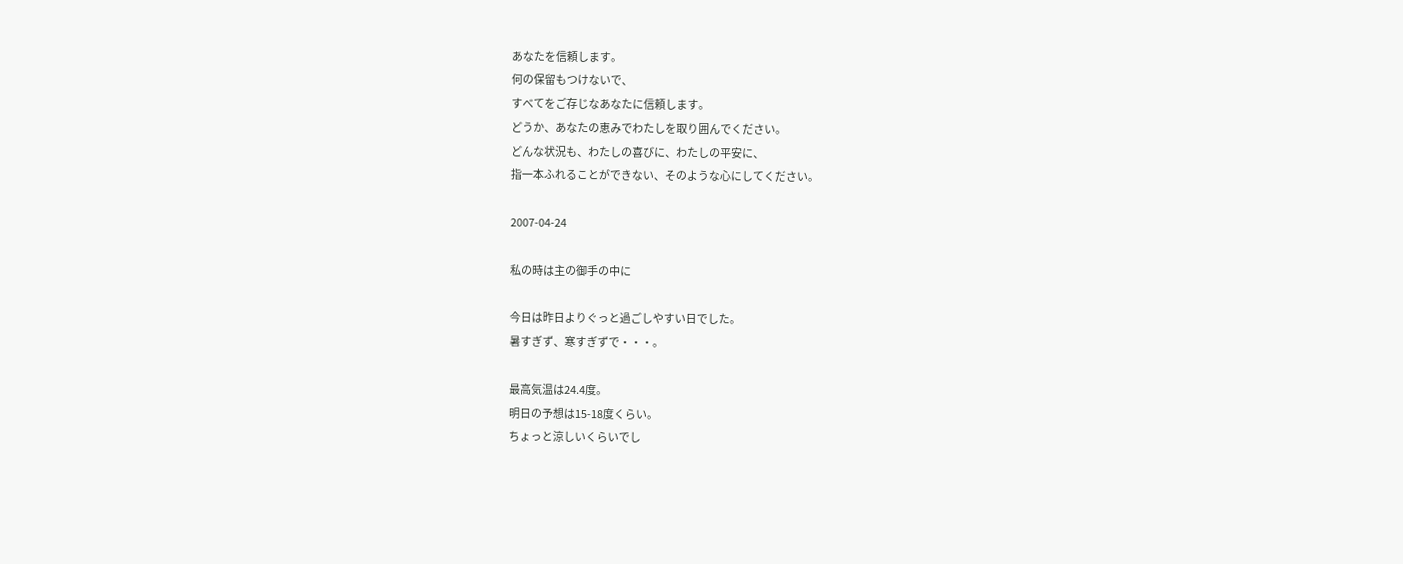あなたを信頼します。
何の保留もつけないで、
すべてをご存じなあなたに信頼します。
どうか、あなたの恵みでわたしを取り囲んでください。
どんな状況も、わたしの喜びに、わたしの平安に、
指一本ふれることができない、そのような心にしてください。

2007-04-24

私の時は主の御手の中に

今日は昨日よりぐっと過ごしやすい日でした。
暑すぎず、寒すぎずで・・・。

最高気温は24.4度。
明日の予想は15-18度くらい。
ちょっと涼しいくらいでし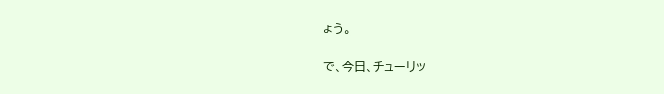ょう。

で、今日、チューリッ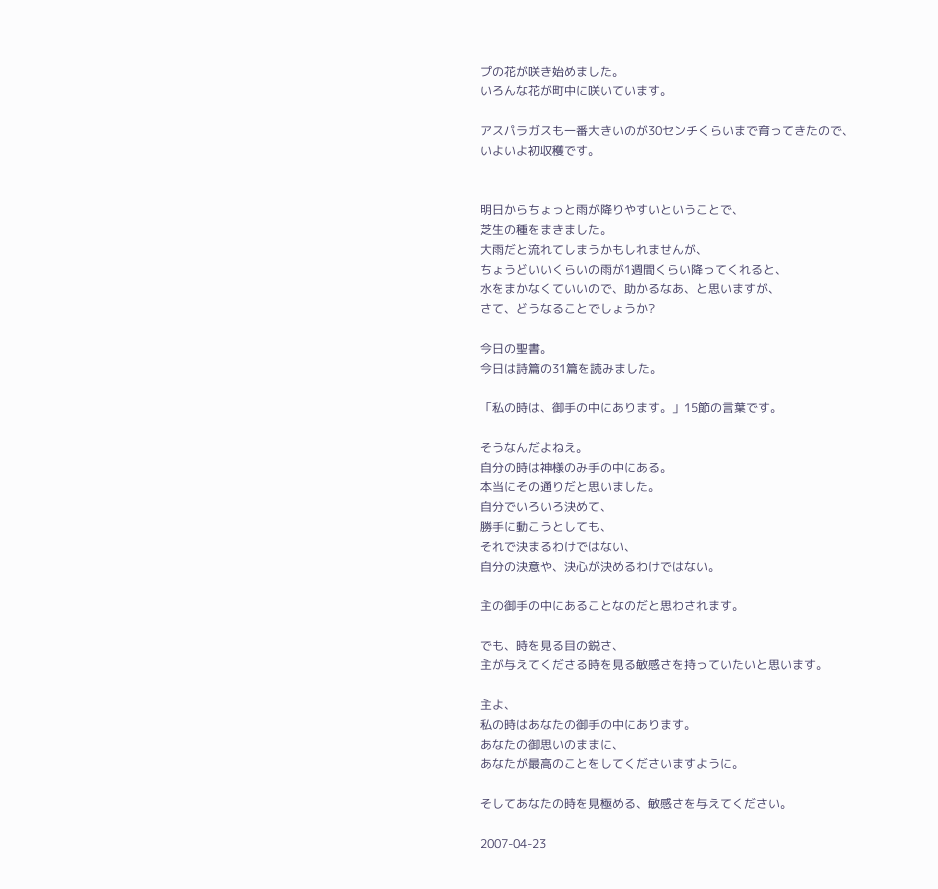プの花が咲き始めました。
いろんな花が町中に咲いています。

アスパラガスも一番大きいのが30センチくらいまで育ってきたので、
いよいよ初収穫です。


明日からちょっと雨が降りやすいということで、
芝生の種をまきました。
大雨だと流れてしまうかもしれませんが、
ちょうどいいくらいの雨が1週間くらい降ってくれると、
水をまかなくていいので、助かるなあ、と思いますが、
さて、どうなることでしょうか?

今日の聖書。
今日は詩篇の31篇を読みました。

「私の時は、御手の中にあります。」15節の言葉です。

そうなんだよねえ。
自分の時は神様のみ手の中にある。
本当にその通りだと思いました。
自分でいろいろ決めて、
勝手に動こうとしても、
それで決まるわけではない、
自分の決意や、決心が決めるわけではない。

主の御手の中にあることなのだと思わされます。

でも、時を見る目の鋭さ、
主が与えてくださる時を見る敏感さを持っていたいと思います。

主よ、
私の時はあなたの御手の中にあります。
あなたの御思いのままに、
あなたが最高のことをしてくださいますように。

そしてあなたの時を見極める、敏感さを与えてください。

2007-04-23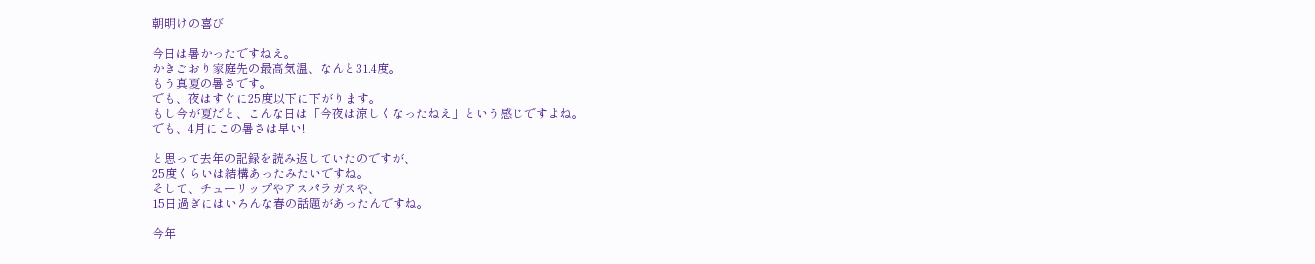朝明けの喜び

今日は暑かったですねえ。
かきごおり家庭先の最高気温、なんと31.4度。
もう真夏の暑さです。
でも、夜はすぐに25度以下に下がります。
もし今が夏だと、こんな日は「今夜は涼しくなったねえ」という感じですよね。
でも、4月にこの暑さは早い!

と思って去年の記録を読み返していたのですが、
25度くらいは結構あったみたいですね。
そして、チューリップやアスパラガスや、
15日過ぎにはいろんな春の話題があったんですね。

今年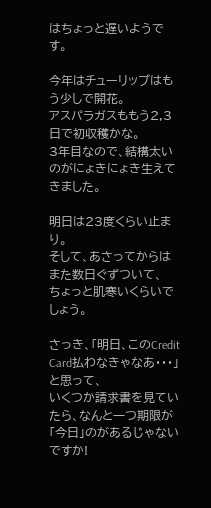はちょっと遅いようです。

今年はチューリップはもう少しで開花。
アスパラガスももう2,3日で初収穫かな。
3年目なので、結構太いのがにょきにょき生えてきました。

明日は23度くらい止まり。
そして、あさってからはまた数日ぐずついて、
ちょっと肌寒いくらいでしょう。

さっき、「明日、このCredit Card払わなきゃなあ・・・」と思って、
いくつか請求書を見ていたら、なんと一つ期限が「今日」のがあるじゃないですか!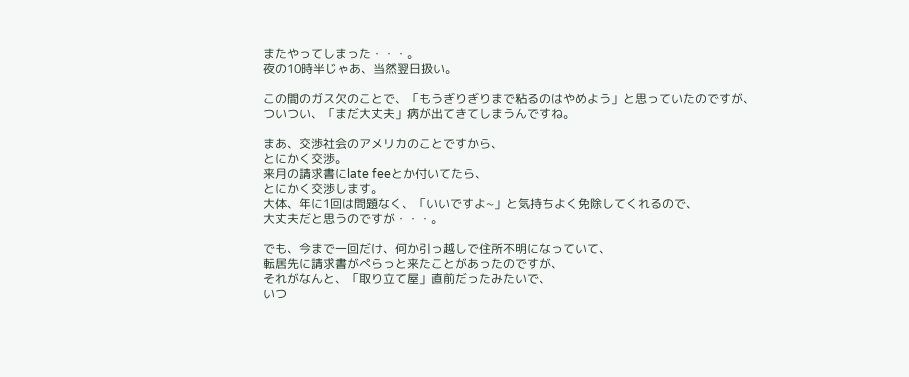またやってしまった・・・。
夜の10時半じゃあ、当然翌日扱い。

この間のガス欠のことで、「もうぎりぎりまで粘るのはやめよう」と思っていたのですが、
ついつい、「まだ大丈夫」病が出てきてしまうんですね。

まあ、交渉社会のアメリカのことですから、
とにかく交渉。
来月の請求書にlate feeとか付いてたら、
とにかく交渉します。
大体、年に1回は問題なく、「いいですよ~」と気持ちよく免除してくれるので、
大丈夫だと思うのですが・・・。

でも、今まで一回だけ、何か引っ越しで住所不明になっていて、
転居先に請求書がぺらっと来たことがあったのですが、
それがなんと、「取り立て屋」直前だったみたいで、
いつ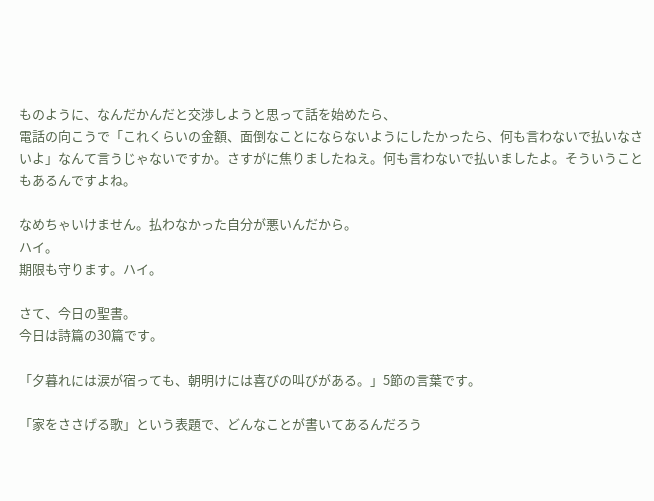ものように、なんだかんだと交渉しようと思って話を始めたら、
電話の向こうで「これくらいの金額、面倒なことにならないようにしたかったら、何も言わないで払いなさいよ」なんて言うじゃないですか。さすがに焦りましたねえ。何も言わないで払いましたよ。そういうこともあるんですよね。

なめちゃいけません。払わなかった自分が悪いんだから。
ハイ。
期限も守ります。ハイ。

さて、今日の聖書。
今日は詩篇の30篇です。

「夕暮れには涙が宿っても、朝明けには喜びの叫びがある。」5節の言葉です。

「家をささげる歌」という表題で、どんなことが書いてあるんだろう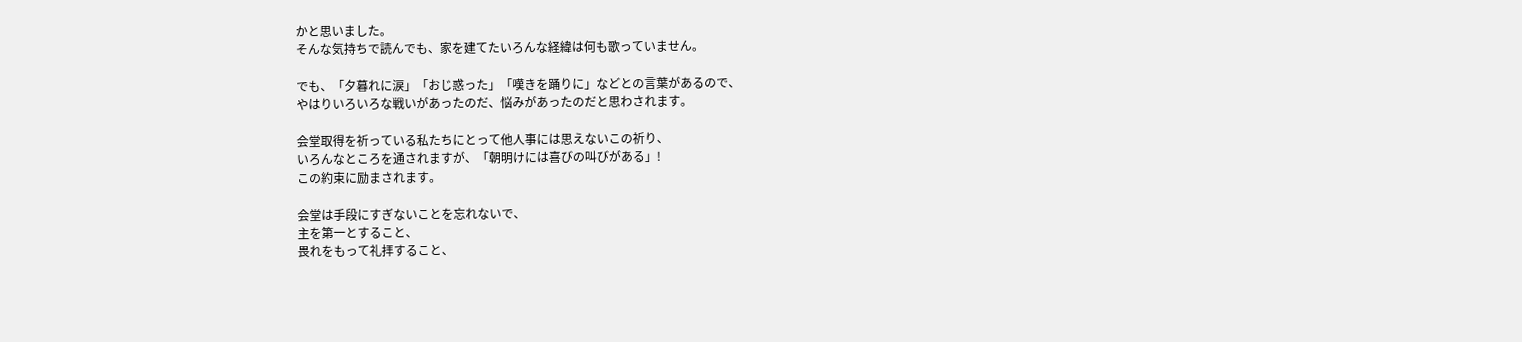かと思いました。
そんな気持ちで読んでも、家を建てたいろんな経緯は何も歌っていません。

でも、「夕暮れに涙」「おじ惑った」「嘆きを踊りに」などとの言葉があるので、
やはりいろいろな戦いがあったのだ、悩みがあったのだと思わされます。

会堂取得を祈っている私たちにとって他人事には思えないこの祈り、
いろんなところを通されますが、「朝明けには喜びの叫びがある」!
この約束に励まされます。

会堂は手段にすぎないことを忘れないで、
主を第一とすること、
畏れをもって礼拝すること、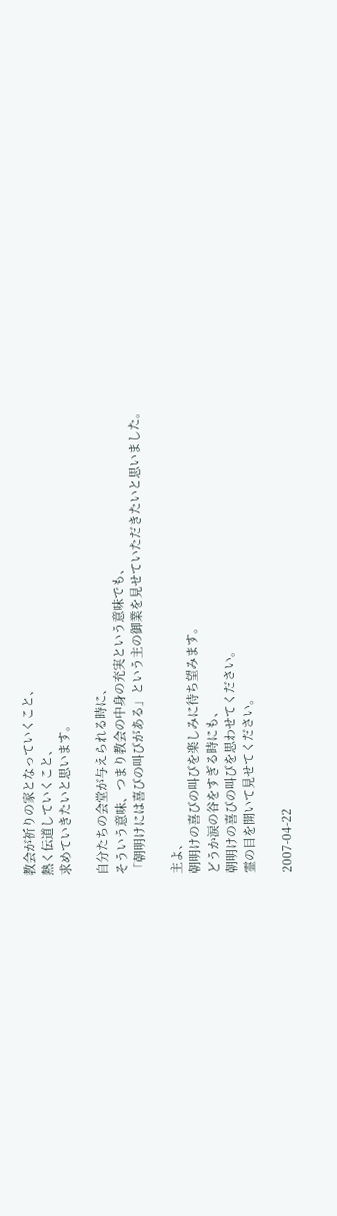教会が祈りの家となっていくこと、
熱く伝道していくこと、
求めていきたいと思います。

自分たちの会堂が与えられる時に、
そういう意味、つまり教会の中身の充実という意味でも、
「朝明けには喜びの叫びがある」という主の御業を見せていただきたいと思いました。

主よ、
朝明けの喜びの叫びを楽しみに待ち望みます。
どうか涙の谷をすぎる時にも、
朝明けの喜びの叫びを思わせてください。
霊の目を開いて見せてください。

2007-04-22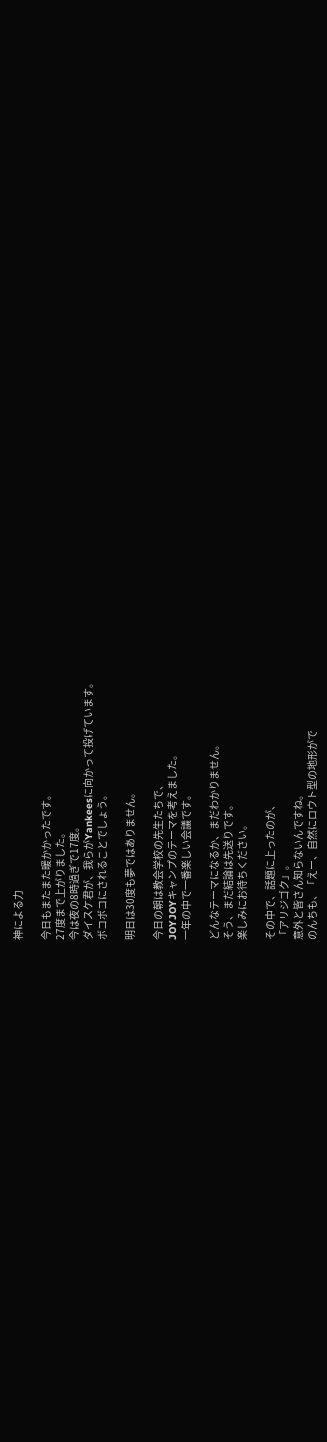神による力

今日もまたまた暖かかったです。
27度まで上がりました。
今は夜の8時過ぎで17度。
ダイスケ君が、我らがYankeesに向かって投げています。
ボコボコにされることでしょう。

明日は30度も夢ではありません。

今日の朝は教会学校の先生たちで、
JOYJOYキャンプのテーマを考えました。
一年の中で一番楽しい会議です。

どんなテーマになるか、まだわかりません。
そう、まだ結論は先送りです。
楽しみにお待ちください。

その中で、話題に上ったのが、
「アリジゴク」。
意外と皆さん知らないんですね。
のんちも、「えー、自然にロウト型の地形がで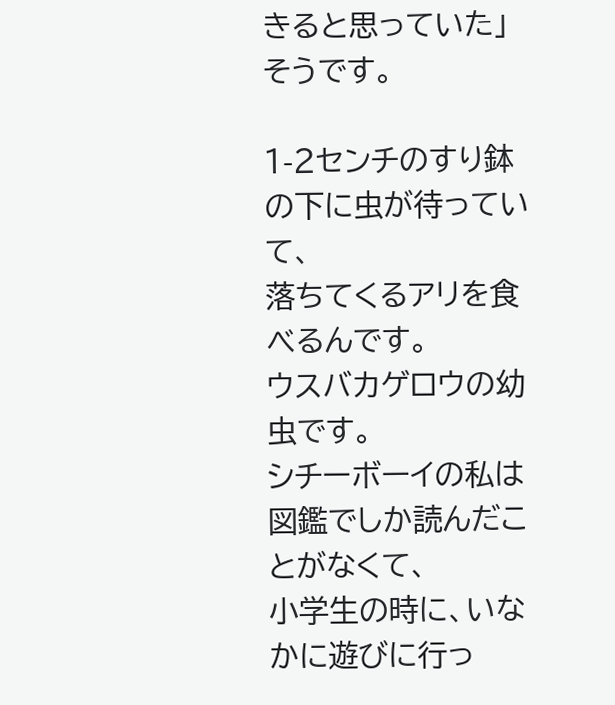きると思っていた」そうです。

1-2センチのすり鉢の下に虫が待っていて、
落ちてくるアリを食べるんです。
ウスバカゲロウの幼虫です。
シチーボーイの私は図鑑でしか読んだことがなくて、
小学生の時に、いなかに遊びに行っ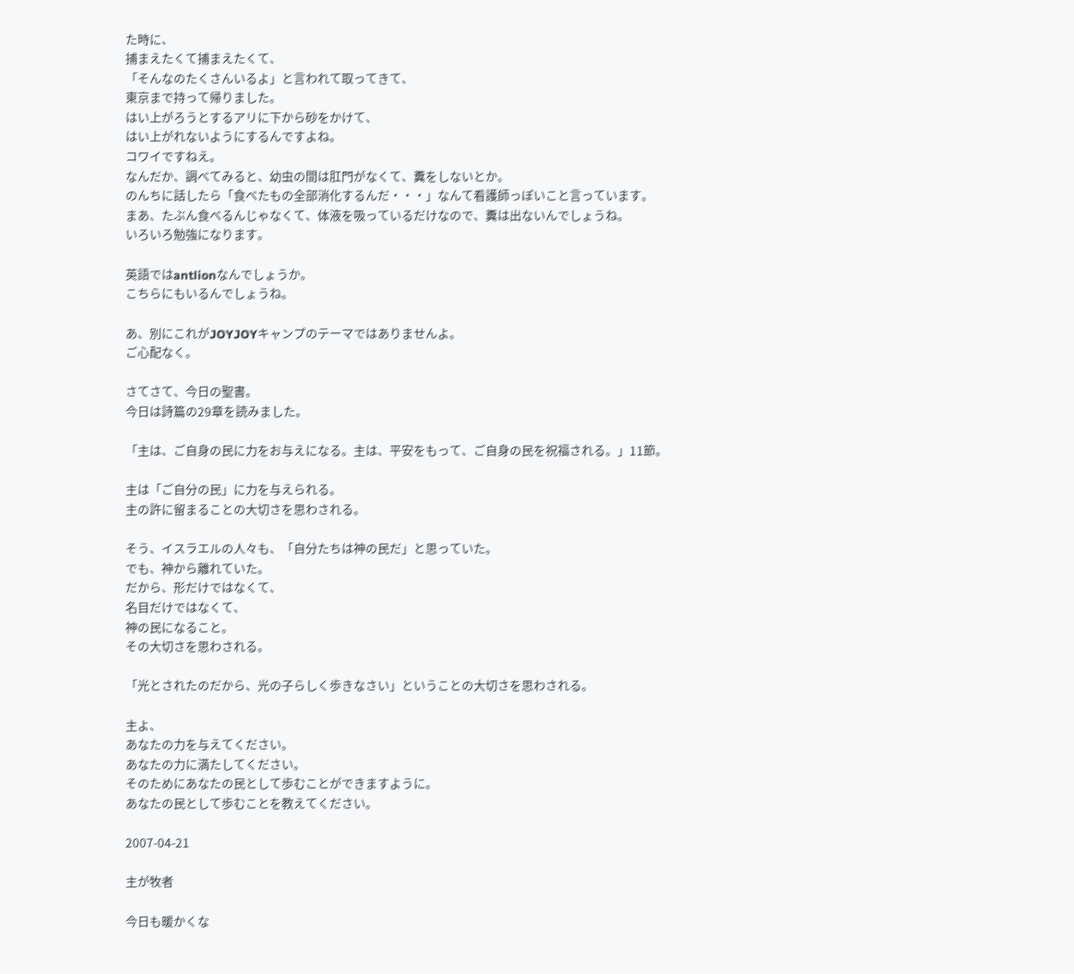た時に、
捕まえたくて捕まえたくて、
「そんなのたくさんいるよ」と言われて取ってきて、
東京まで持って帰りました。
はい上がろうとするアリに下から砂をかけて、
はい上がれないようにするんですよね。
コワイですねえ。
なんだか、調べてみると、幼虫の間は肛門がなくて、糞をしないとか。
のんちに話したら「食べたもの全部消化するんだ・・・」なんて看護師っぽいこと言っています。
まあ、たぶん食べるんじゃなくて、体液を吸っているだけなので、糞は出ないんでしょうね。
いろいろ勉強になります。

英語ではantlionなんでしょうか。
こちらにもいるんでしょうね。

あ、別にこれがJOYJOYキャンプのテーマではありませんよ。
ご心配なく。

さてさて、今日の聖書。
今日は詩篇の29章を読みました。

「主は、ご自身の民に力をお与えになる。主は、平安をもって、ご自身の民を祝福される。」11節。

主は「ご自分の民」に力を与えられる。
主の許に留まることの大切さを思わされる。

そう、イスラエルの人々も、「自分たちは神の民だ」と思っていた。
でも、神から離れていた。
だから、形だけではなくて、
名目だけではなくて、
神の民になること。
その大切さを思わされる。

「光とされたのだから、光の子らしく歩きなさい」ということの大切さを思わされる。

主よ、
あなたの力を与えてください。
あなたの力に満たしてください。
そのためにあなたの民として歩むことができますように。
あなたの民として歩むことを教えてください。

2007-04-21

主が牧者

今日も暖かくな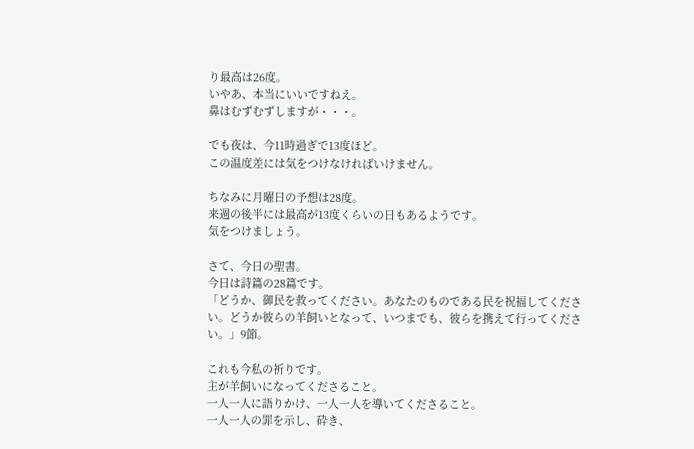り最高は26度。
いやあ、本当にいいですねえ。
鼻はむずむずしますが・・・。

でも夜は、今11時過ぎで13度ほど。
この温度差には気をつけなければいけません。

ちなみに月曜日の予想は28度。
来週の後半には最高が13度くらいの日もあるようです。
気をつけましょう。

さて、今日の聖書。
今日は詩篇の28篇です。
「どうか、御民を救ってください。あなたのものである民を祝福してください。どうか彼らの羊飼いとなって、いつまでも、彼らを携えて行ってください。」9節。

これも今私の祈りです。
主が羊飼いになってくださること。
一人一人に語りかけ、一人一人を導いてくださること。
一人一人の罪を示し、砕き、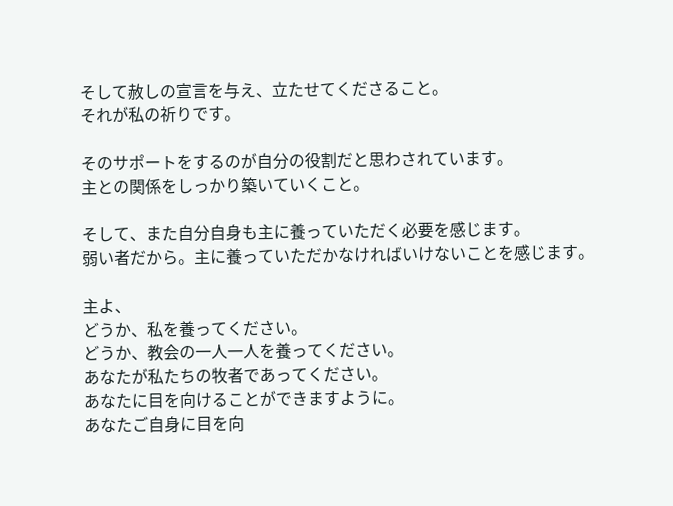そして赦しの宣言を与え、立たせてくださること。
それが私の祈りです。

そのサポートをするのが自分の役割だと思わされています。
主との関係をしっかり築いていくこと。

そして、また自分自身も主に養っていただく必要を感じます。
弱い者だから。主に養っていただかなければいけないことを感じます。

主よ、
どうか、私を養ってください。
どうか、教会の一人一人を養ってください。
あなたが私たちの牧者であってください。
あなたに目を向けることができますように。
あなたご自身に目を向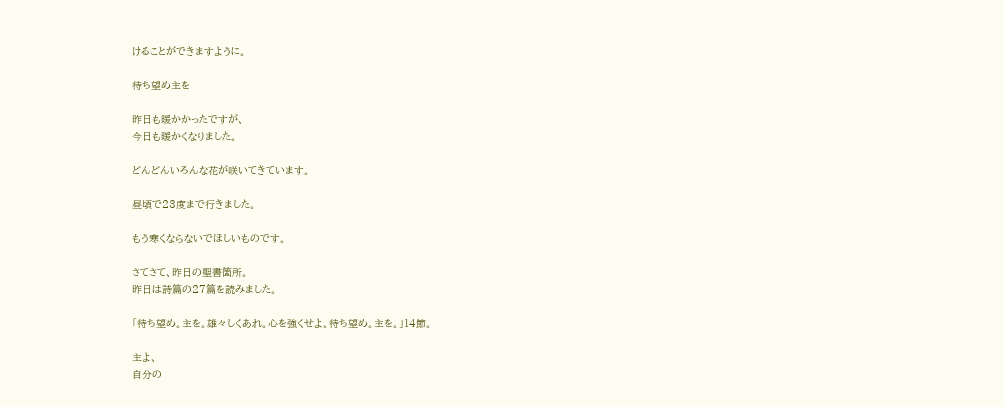けることができますように。

待ち望め主を

昨日も暖かかったですが、
今日も暖かくなりました。

どんどんいろんな花が咲いてきています。

昼頃で23度まで行きました。

もう寒くならないでほしいものです。

さてさて、昨日の聖書箇所。
昨日は詩篇の27篇を読みました。

「待ち望め。主を。雄々しくあれ。心を強くせよ。待ち望め。主を。」14節。

主よ、
自分の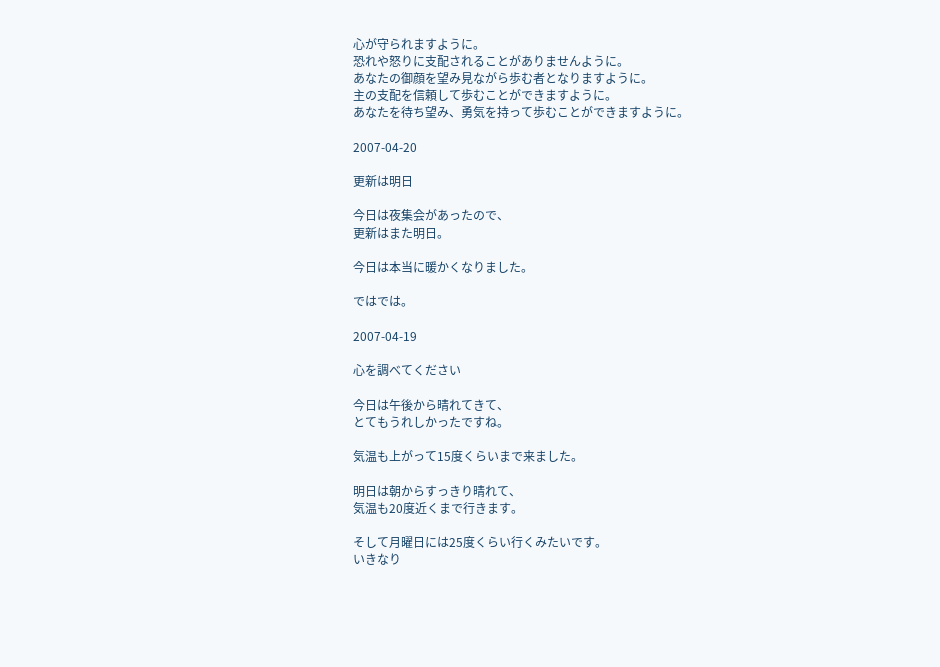心が守られますように。
恐れや怒りに支配されることがありませんように。
あなたの御顔を望み見ながら歩む者となりますように。
主の支配を信頼して歩むことができますように。
あなたを待ち望み、勇気を持って歩むことができますように。

2007-04-20

更新は明日

今日は夜集会があったので、
更新はまた明日。

今日は本当に暖かくなりました。

ではでは。

2007-04-19

心を調べてください

今日は午後から晴れてきて、
とてもうれしかったですね。

気温も上がって15度くらいまで来ました。

明日は朝からすっきり晴れて、
気温も20度近くまで行きます。

そして月曜日には25度くらい行くみたいです。
いきなり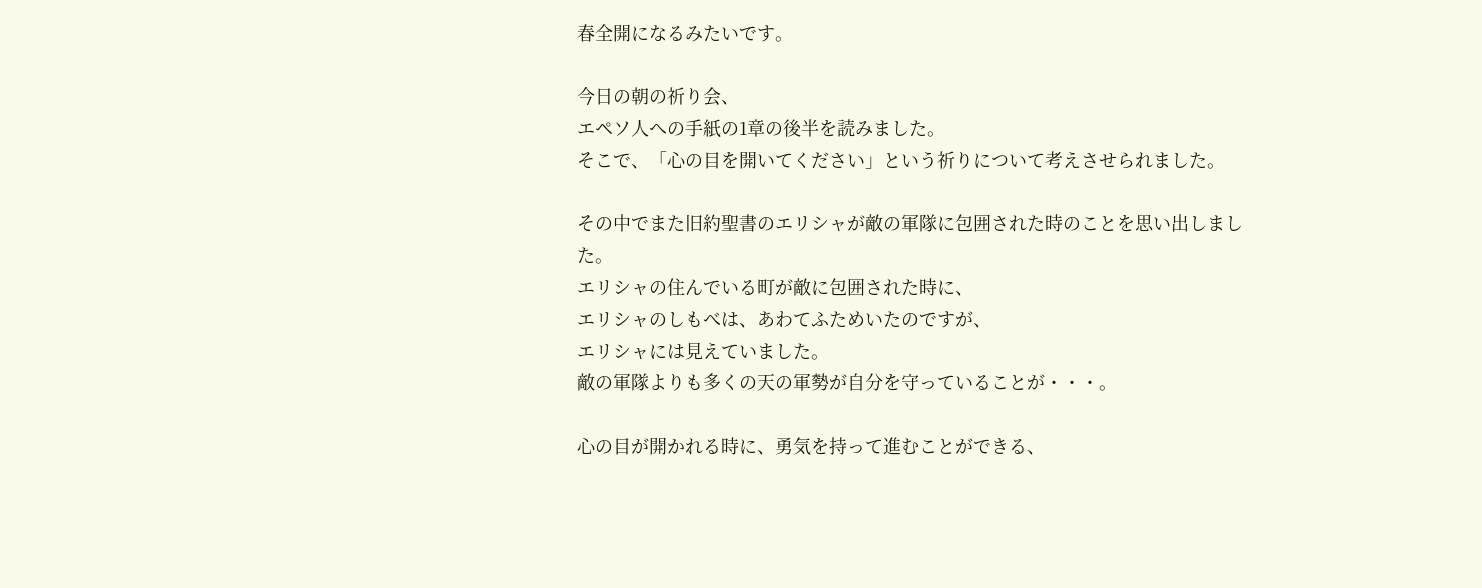春全開になるみたいです。

今日の朝の祈り会、
エペソ人への手紙の1章の後半を読みました。
そこで、「心の目を開いてください」という祈りについて考えさせられました。

その中でまた旧約聖書のエリシャが敵の軍隊に包囲された時のことを思い出しました。
エリシャの住んでいる町が敵に包囲された時に、
エリシャのしもべは、あわてふためいたのですが、
エリシャには見えていました。
敵の軍隊よりも多くの天の軍勢が自分を守っていることが・・・。

心の目が開かれる時に、勇気を持って進むことができる、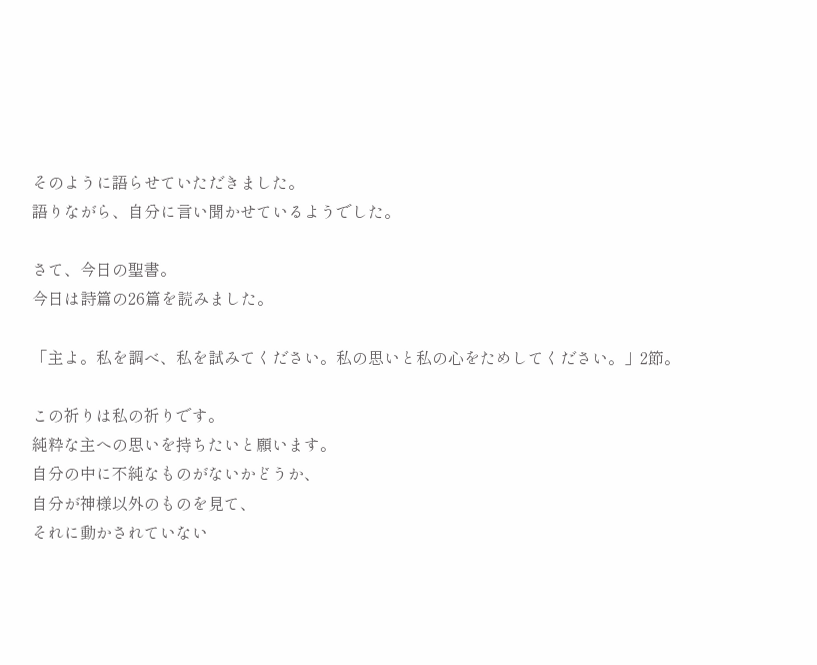そのように語らせていただきました。
語りながら、自分に言い聞かせているようでした。

さて、今日の聖書。
今日は詩篇の26篇を読みました。

「主よ。私を調べ、私を試みてください。私の思いと私の心をためしてください。」2節。

この祈りは私の祈りです。
純粋な主への思いを持ちたいと願います。
自分の中に不純なものがないかどうか、
自分が神様以外のものを見て、
それに動かされていない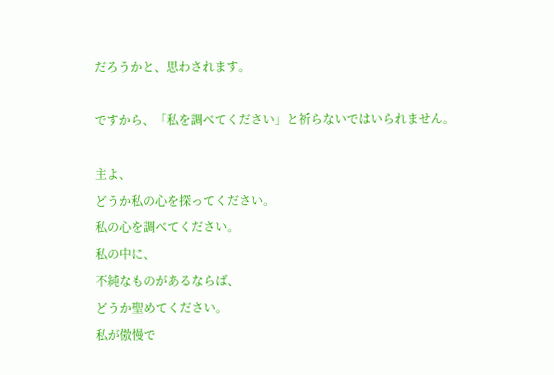だろうかと、思わされます。

ですから、「私を調べてください」と祈らないではいられません。

主よ、
どうか私の心を探ってください。
私の心を調べてください。
私の中に、
不純なものがあるならば、
どうか聖めてください。
私が傲慢で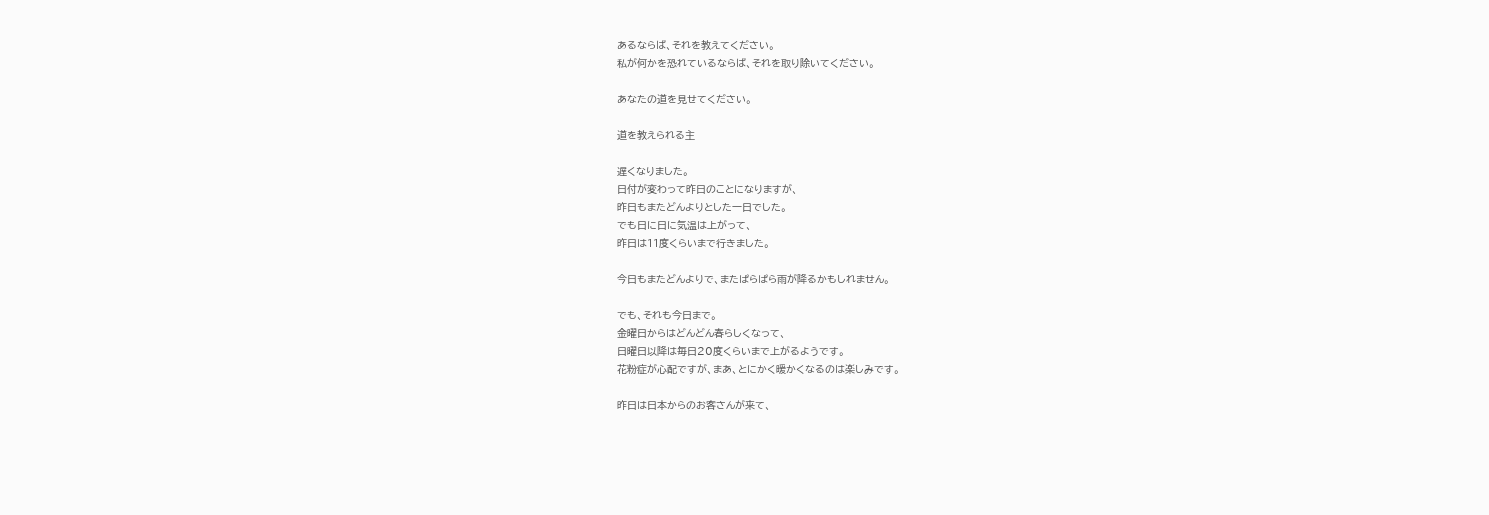あるならば、それを教えてください。
私が何かを恐れているならば、それを取り除いてください。

あなたの道を見せてください。

道を教えられる主

遅くなりました。
日付が変わって昨日のことになりますが、
昨日もまたどんよりとした一日でした。
でも日に日に気温は上がって、
昨日は11度くらいまで行きました。

今日もまたどんよりで、またぱらぱら雨が降るかもしれません。

でも、それも今日まで。
金曜日からはどんどん春らしくなって、
日曜日以降は毎日20度くらいまで上がるようです。
花粉症が心配ですが、まあ、とにかく暖かくなるのは楽しみです。

昨日は日本からのお客さんが来て、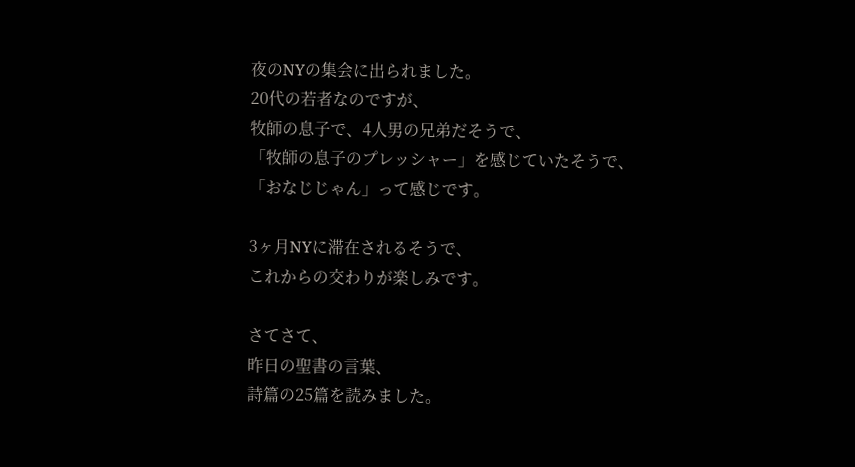夜のNYの集会に出られました。
20代の若者なのですが、
牧師の息子で、4人男の兄弟だそうで、
「牧師の息子のプレッシャー」を感じていたそうで、
「おなじじゃん」って感じです。

3ヶ月NYに滞在されるそうで、
これからの交わりが楽しみです。

さてさて、
昨日の聖書の言葉、
詩篇の25篇を読みました。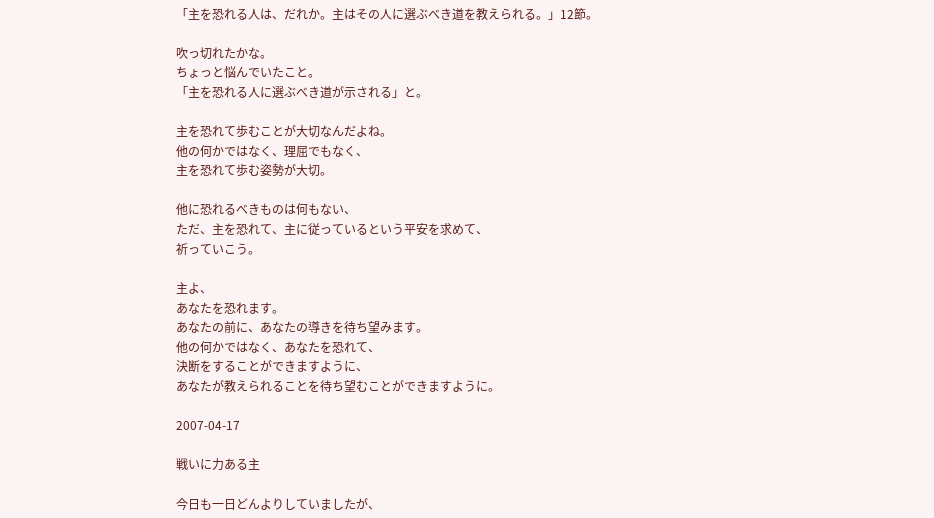「主を恐れる人は、だれか。主はその人に選ぶべき道を教えられる。」12節。

吹っ切れたかな。
ちょっと悩んでいたこと。
「主を恐れる人に選ぶべき道が示される」と。

主を恐れて歩むことが大切なんだよね。
他の何かではなく、理屈でもなく、
主を恐れて歩む姿勢が大切。

他に恐れるべきものは何もない、
ただ、主を恐れて、主に従っているという平安を求めて、
祈っていこう。

主よ、
あなたを恐れます。
あなたの前に、あなたの導きを待ち望みます。
他の何かではなく、あなたを恐れて、
決断をすることができますように、
あなたが教えられることを待ち望むことができますように。

2007-04-17

戦いに力ある主

今日も一日どんよりしていましたが、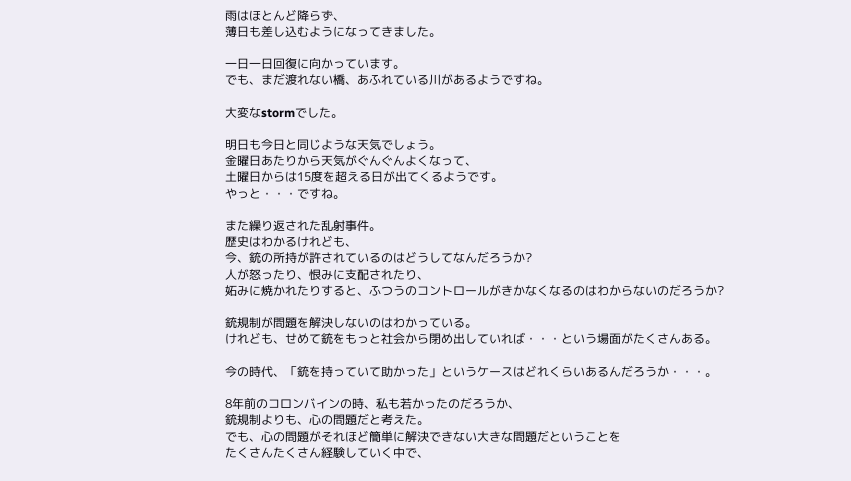雨はほとんど降らず、
薄日も差し込むようになってきました。

一日一日回復に向かっています。
でも、まだ渡れない橋、あふれている川があるようですね。

大変なstormでした。

明日も今日と同じような天気でしょう。
金曜日あたりから天気がぐんぐんよくなって、
土曜日からは15度を超える日が出てくるようです。
やっと・・・ですね。

また繰り返された乱射事件。
歴史はわかるけれども、
今、銃の所持が許されているのはどうしてなんだろうか?
人が怒ったり、恨みに支配されたり、
妬みに焼かれたりすると、ふつうのコントロールがきかなくなるのはわからないのだろうか?

銃規制が問題を解決しないのはわかっている。
けれども、せめて銃をもっと社会から閉め出していれば・・・という場面がたくさんある。

今の時代、「銃を持っていて助かった」というケースはどれくらいあるんだろうか・・・。

8年前のコロンバインの時、私も若かったのだろうか、
銃規制よりも、心の問題だと考えた。
でも、心の問題がそれほど簡単に解決できない大きな問題だということを
たくさんたくさん経験していく中で、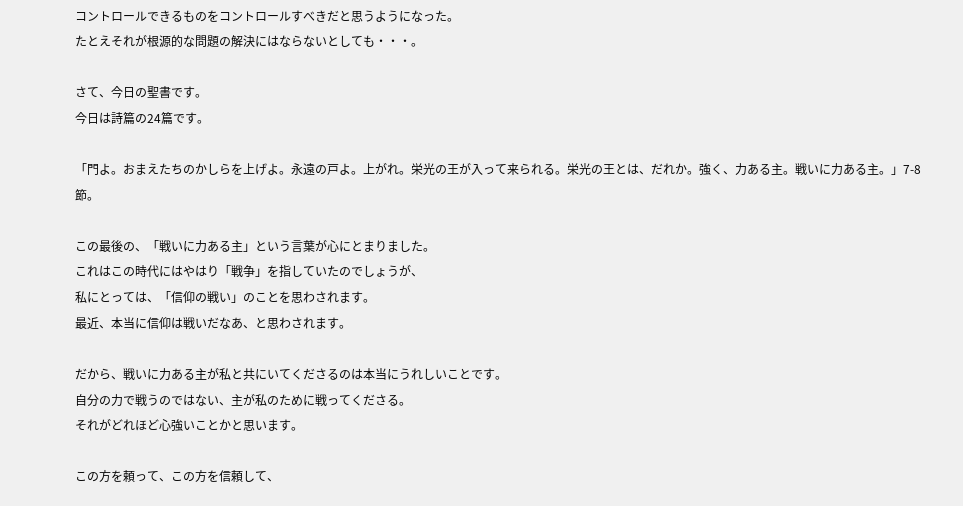コントロールできるものをコントロールすべきだと思うようになった。
たとえそれが根源的な問題の解決にはならないとしても・・・。

さて、今日の聖書です。
今日は詩篇の24篇です。

「門よ。おまえたちのかしらを上げよ。永遠の戸よ。上がれ。栄光の王が入って来られる。栄光の王とは、だれか。強く、力ある主。戦いに力ある主。」7-8節。

この最後の、「戦いに力ある主」という言葉が心にとまりました。
これはこの時代にはやはり「戦争」を指していたのでしょうが、
私にとっては、「信仰の戦い」のことを思わされます。
最近、本当に信仰は戦いだなあ、と思わされます。

だから、戦いに力ある主が私と共にいてくださるのは本当にうれしいことです。
自分の力で戦うのではない、主が私のために戦ってくださる。
それがどれほど心強いことかと思います。

この方を頼って、この方を信頼して、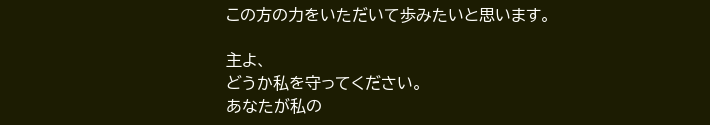この方の力をいただいて歩みたいと思います。

主よ、
どうか私を守ってください。
あなたが私の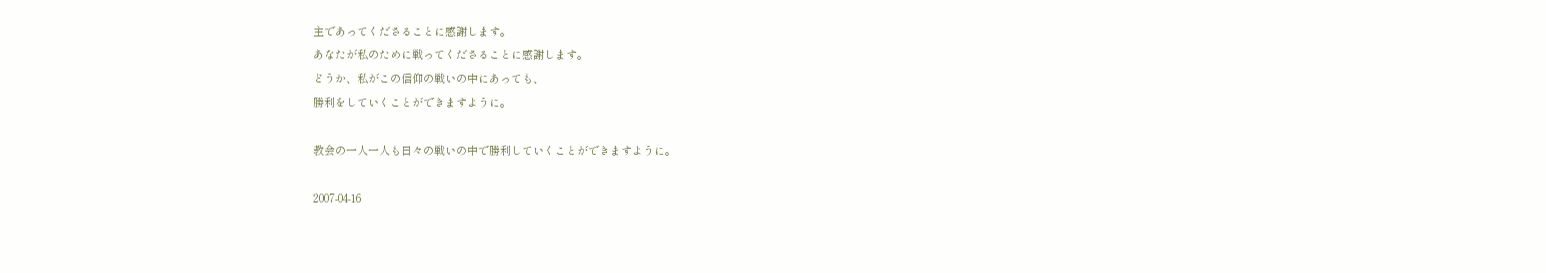主であってくださることに感謝します。
あなたが私のために戦ってくださることに感謝します。
どうか、私がこの信仰の戦いの中にあっても、
勝利をしていくことができますように。

教会の一人一人も日々の戦いの中で勝利していくことができますように。

2007-04-16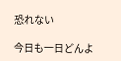恐れない

今日も一日どんよ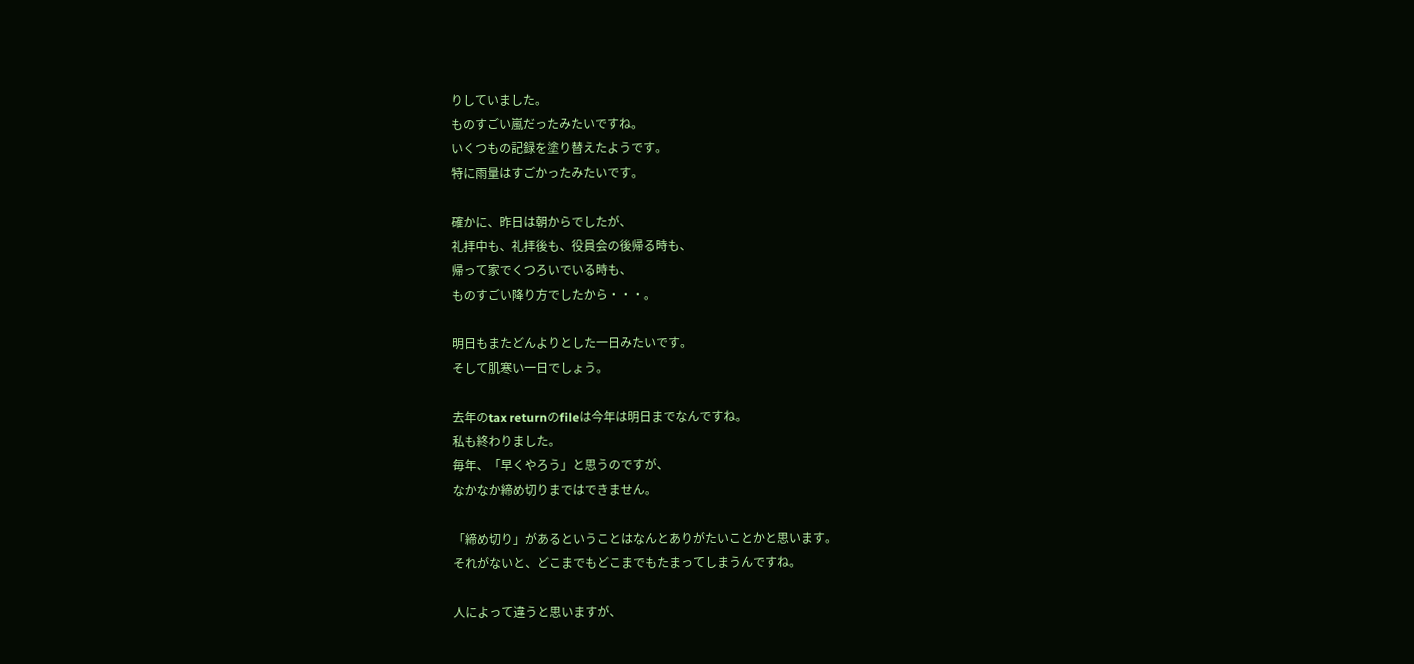りしていました。
ものすごい嵐だったみたいですね。
いくつもの記録を塗り替えたようです。
特に雨量はすごかったみたいです。

確かに、昨日は朝からでしたが、
礼拝中も、礼拝後も、役員会の後帰る時も、
帰って家でくつろいでいる時も、
ものすごい降り方でしたから・・・。

明日もまたどんよりとした一日みたいです。
そして肌寒い一日でしょう。

去年のtax returnのfileは今年は明日までなんですね。
私も終わりました。
毎年、「早くやろう」と思うのですが、
なかなか締め切りまではできません。

「締め切り」があるということはなんとありがたいことかと思います。
それがないと、どこまでもどこまでもたまってしまうんですね。

人によって違うと思いますが、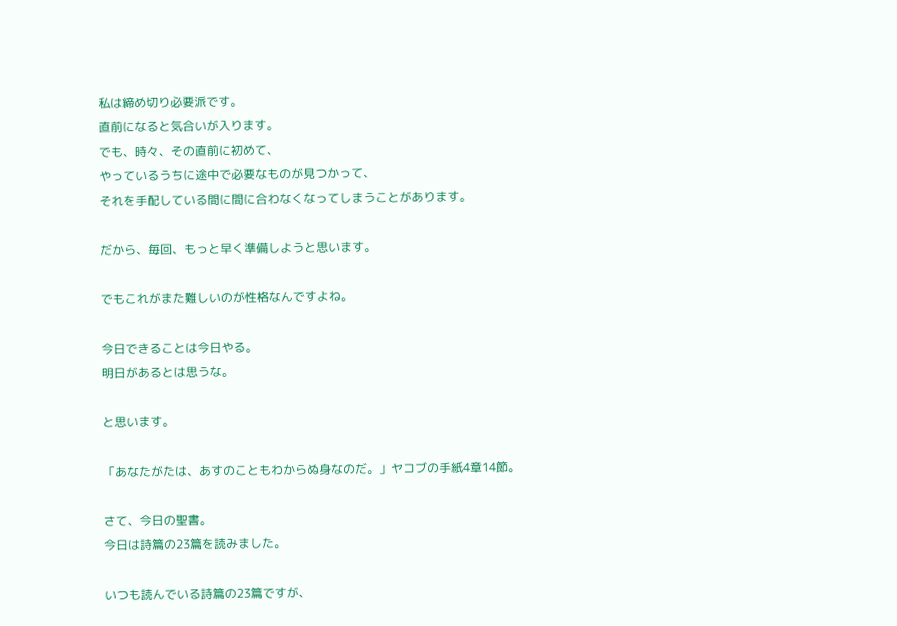私は締め切り必要派です。
直前になると気合いが入ります。
でも、時々、その直前に初めて、
やっているうちに途中で必要なものが見つかって、
それを手配している間に間に合わなくなってしまうことがあります。

だから、毎回、もっと早く準備しようと思います。

でもこれがまた難しいのが性格なんですよね。

今日できることは今日やる。
明日があるとは思うな。

と思います。

「あなたがたは、あすのこともわからぬ身なのだ。」ヤコブの手紙4章14節。

さて、今日の聖書。
今日は詩篇の23篇を読みました。

いつも読んでいる詩篇の23篇ですが、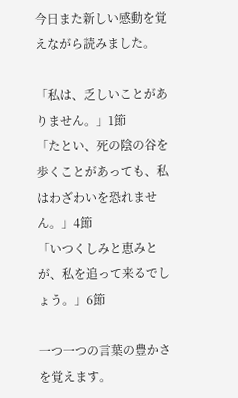今日また新しい感動を覚えながら読みました。

「私は、乏しいことがありません。」1節
「たとい、死の陰の谷を歩くことがあっても、私はわざわいを恐れません。」4節
「いつくしみと恵みとが、私を追って来るでしょう。」6節

一つ一つの言葉の豊かさを覚えます。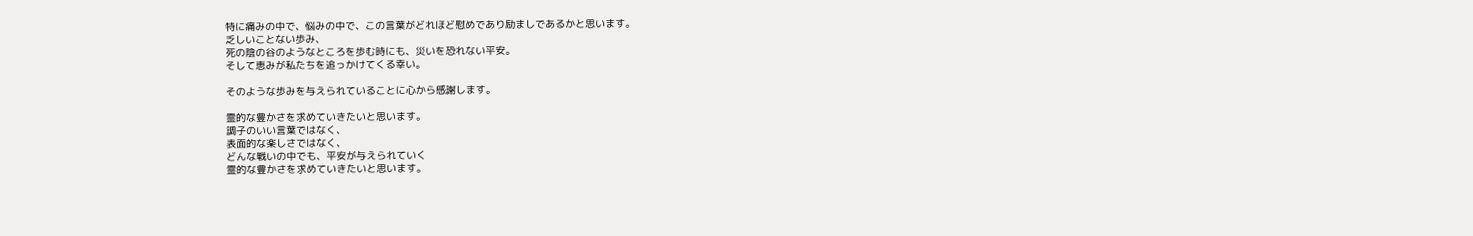特に痛みの中で、悩みの中で、この言葉がどれほど慰めであり励ましであるかと思います。
乏しいことない歩み、
死の陰の谷のようなところを歩む時にも、災いを恐れない平安。
そして恵みが私たちを追っかけてくる幸い。

そのような歩みを与えられていることに心から感謝します。

霊的な豊かさを求めていきたいと思います。
調子のいい言葉ではなく、
表面的な楽しさではなく、
どんな戦いの中でも、平安が与えられていく
霊的な豊かさを求めていきたいと思います。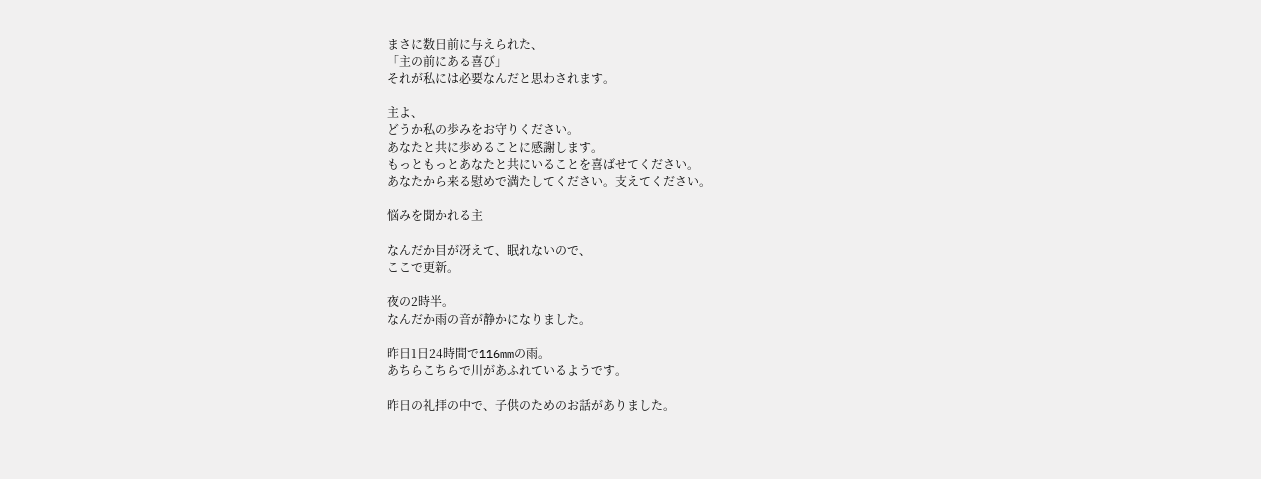まさに数日前に与えられた、
「主の前にある喜び」
それが私には必要なんだと思わされます。

主よ、
どうか私の歩みをお守りください。
あなたと共に歩めることに感謝します。
もっともっとあなたと共にいることを喜ばせてください。
あなたから来る慰めで満たしてください。支えてください。

悩みを聞かれる主

なんだか目が冴えて、眠れないので、
ここで更新。

夜の2時半。
なんだか雨の音が静かになりました。

昨日1日24時間で116mmの雨。
あちらこちらで川があふれているようです。

昨日の礼拝の中で、子供のためのお話がありました。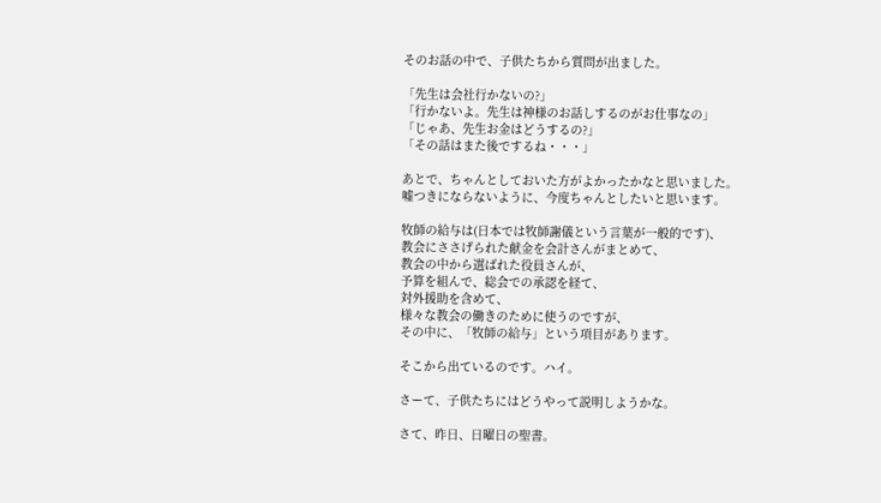そのお話の中で、子供たちから質問が出ました。

「先生は会社行かないの?」
「行かないよ。先生は神様のお話しするのがお仕事なの」
「じゃあ、先生お金はどうするの?」
「その話はまた後でするね・・・」

あとで、ちゃんとしておいた方がよかったかなと思いました。
嘘つきにならないように、今度ちゃんとしたいと思います。

牧師の給与は(日本では牧師謝儀という言葉が一般的です)、
教会にささげられた献金を会計さんがまとめて、
教会の中から選ばれた役員さんが、
予算を組んで、総会での承認を経て、
対外援助を含めて、
様々な教会の働きのために使うのですが、
その中に、「牧師の給与」という項目があります。

そこから出ているのです。ハイ。

さーて、子供たちにはどうやって説明しようかな。

さて、昨日、日曜日の聖書。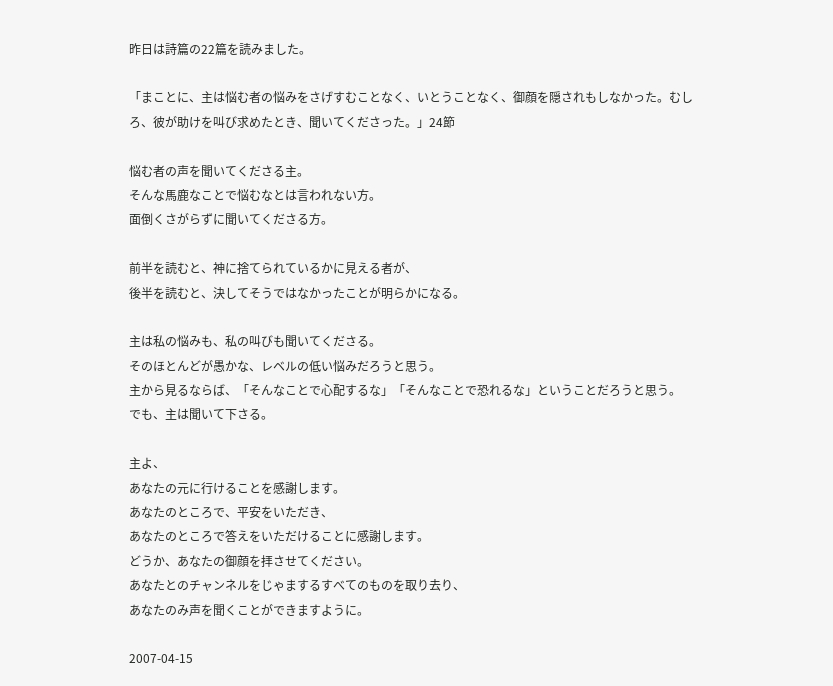昨日は詩篇の22篇を読みました。

「まことに、主は悩む者の悩みをさげすむことなく、いとうことなく、御顔を隠されもしなかった。むしろ、彼が助けを叫び求めたとき、聞いてくださった。」24節

悩む者の声を聞いてくださる主。
そんな馬鹿なことで悩むなとは言われない方。
面倒くさがらずに聞いてくださる方。

前半を読むと、神に捨てられているかに見える者が、
後半を読むと、決してそうではなかったことが明らかになる。

主は私の悩みも、私の叫びも聞いてくださる。
そのほとんどが愚かな、レベルの低い悩みだろうと思う。
主から見るならば、「そんなことで心配するな」「そんなことで恐れるな」ということだろうと思う。
でも、主は聞いて下さる。

主よ、
あなたの元に行けることを感謝します。
あなたのところで、平安をいただき、
あなたのところで答えをいただけることに感謝します。
どうか、あなたの御顔を拝させてください。
あなたとのチャンネルをじゃまするすべてのものを取り去り、
あなたのみ声を聞くことができますように。

2007-04-15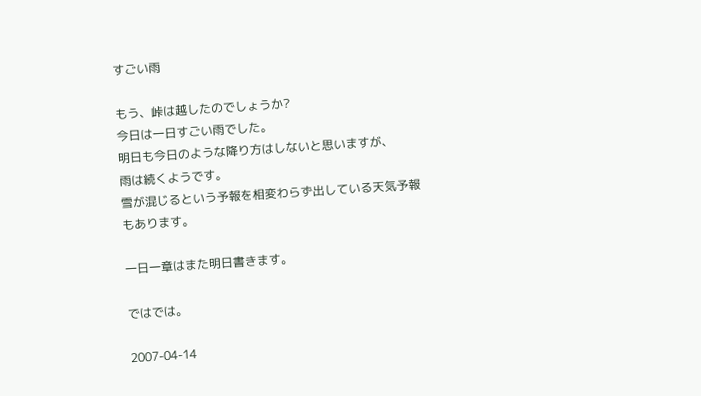すごい雨

もう、峠は越したのでしょうか?
今日は一日すごい雨でした。
明日も今日のような降り方はしないと思いますが、
雨は続くようです。
雪が混じるという予報を相変わらず出している天気予報もあります。

一日一章はまた明日書きます。

ではでは。

2007-04-14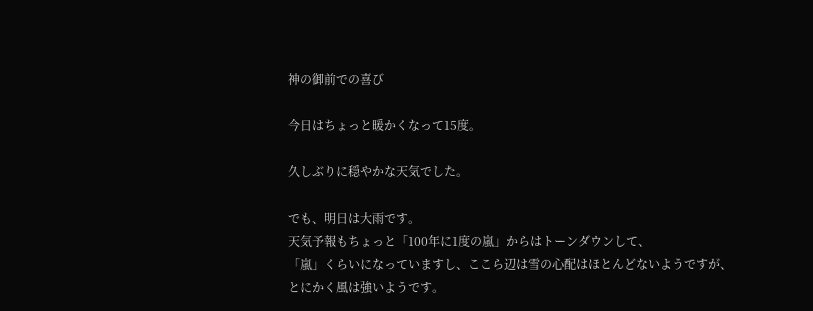神の御前での喜び

今日はちょっと暖かくなって15度。

久しぶりに穏やかな天気でした。

でも、明日は大雨です。
天気予報もちょっと「100年に1度の嵐」からはトーンダウンして、
「嵐」くらいになっていますし、ここら辺は雪の心配はほとんどないようですが、
とにかく風は強いようです。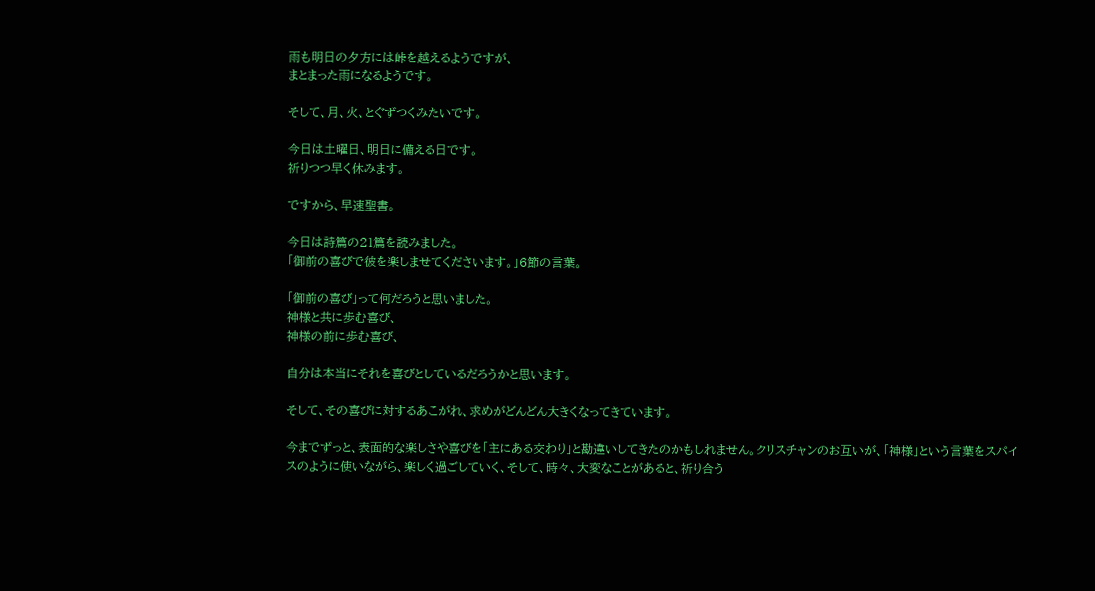雨も明日の夕方には峠を越えるようですが、
まとまった雨になるようです。

そして、月、火、とぐずつくみたいです。

今日は土曜日、明日に備える日です。
祈りつつ早く休みます。

ですから、早速聖書。

今日は詩篇の21篇を読みました。
「御前の喜びで彼を楽しませてくださいます。」6節の言葉。

「御前の喜び」って何だろうと思いました。
神様と共に歩む喜び、
神様の前に歩む喜び、

自分は本当にそれを喜びとしているだろうかと思います。

そして、その喜びに対するあこがれ、求めがどんどん大きくなってきています。

今までずっと、表面的な楽しさや喜びを「主にある交わり」と勘違いしてきたのかもしれません。クリスチャンのお互いが、「神様」という言葉をスパイスのように使いながら、楽しく過ごしていく、そして、時々、大変なことがあると、祈り合う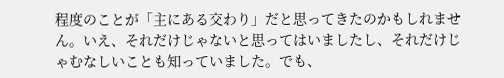程度のことが「主にある交わり」だと思ってきたのかもしれません。いえ、それだけじゃないと思ってはいましたし、それだけじゃむなしいことも知っていました。でも、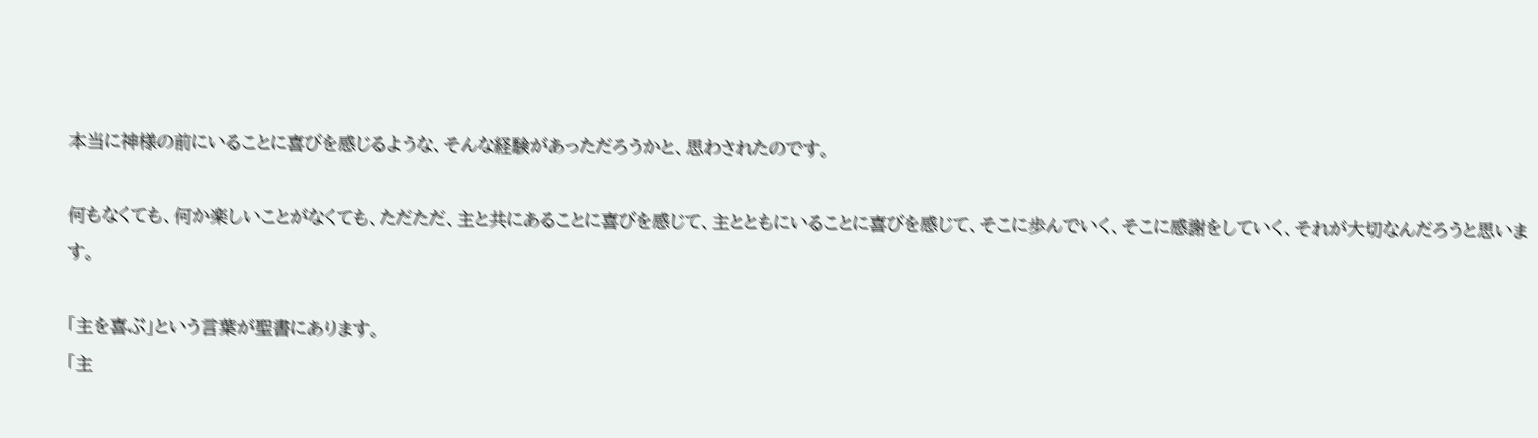本当に神様の前にいることに喜びを感じるような、そんな経験があっただろうかと、思わされたのです。

何もなくても、何か楽しいことがなくても、ただただ、主と共にあることに喜びを感じて、主とともにいることに喜びを感じて、そこに歩んでいく、そこに感謝をしていく、それが大切なんだろうと思います。

「主を喜ぶ」という言葉が聖書にあります。
「主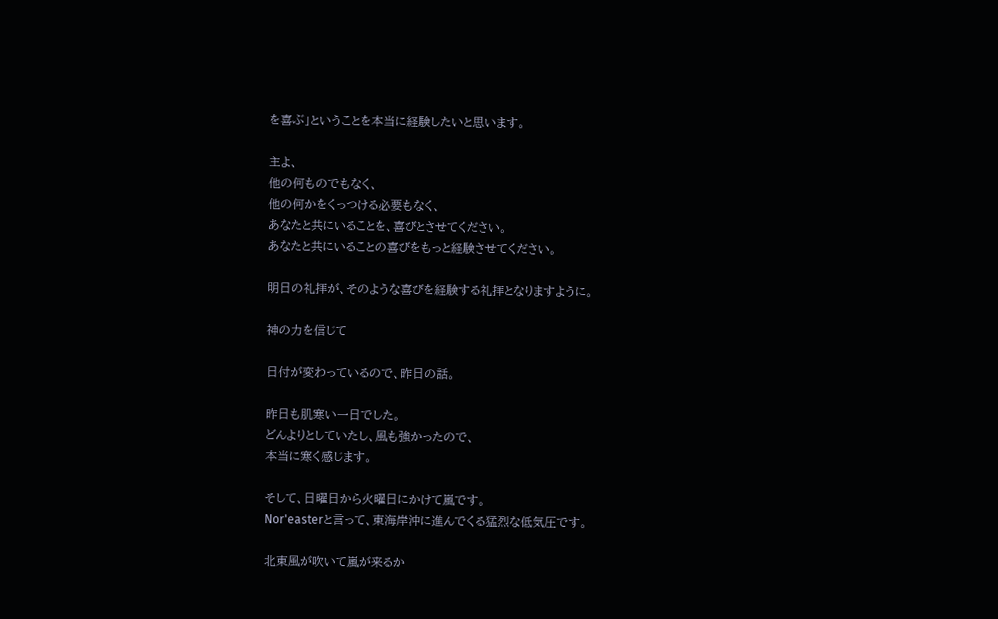を喜ぶ」ということを本当に経験したいと思います。

主よ、
他の何ものでもなく、
他の何かをくっつける必要もなく、
あなたと共にいることを、喜びとさせてください。
あなたと共にいることの喜びをもっと経験させてください。

明日の礼拝が、そのような喜びを経験する礼拝となりますように。

神の力を信じて

日付が変わっているので、昨日の話。

昨日も肌寒い一日でした。
どんよりとしていたし、風も強かったので、
本当に寒く感じます。

そして、日曜日から火曜日にかけて嵐です。
Nor'easterと言って、東海岸沖に進んでくる猛烈な低気圧です。

北東風が吹いて嵐が来るか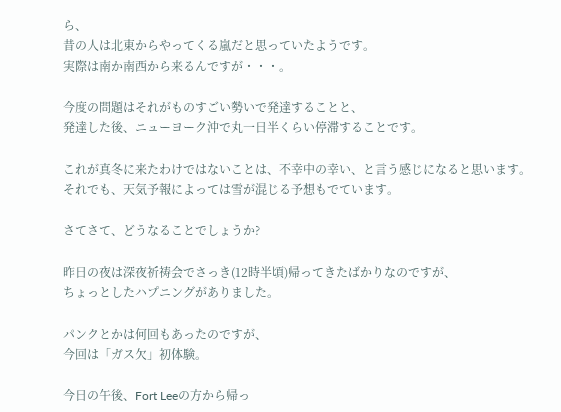ら、
昔の人は北東からやってくる嵐だと思っていたようです。
実際は南か南西から来るんですが・・・。

今度の問題はそれがものすごい勢いで発達することと、
発達した後、ニューヨーク沖で丸一日半くらい停滞することです。

これが真冬に来たわけではないことは、不幸中の幸い、と言う感じになると思います。
それでも、天気予報によっては雪が混じる予想もでています。

さてさて、どうなることでしょうか?

昨日の夜は深夜祈祷会でさっき(12時半頃)帰ってきたばかりなのですが、
ちょっとしたハプニングがありました。

パンクとかは何回もあったのですが、
今回は「ガス欠」初体験。

今日の午後、Fort Leeの方から帰っ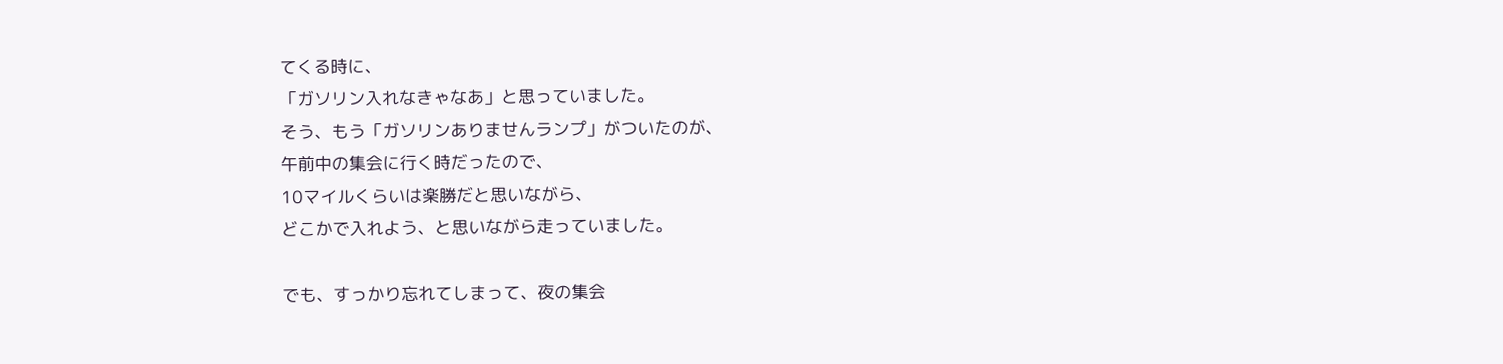てくる時に、
「ガソリン入れなきゃなあ」と思っていました。
そう、もう「ガソリンありませんランプ」がついたのが、
午前中の集会に行く時だったので、
10マイルくらいは楽勝だと思いながら、
どこかで入れよう、と思いながら走っていました。

でも、すっかり忘れてしまって、夜の集会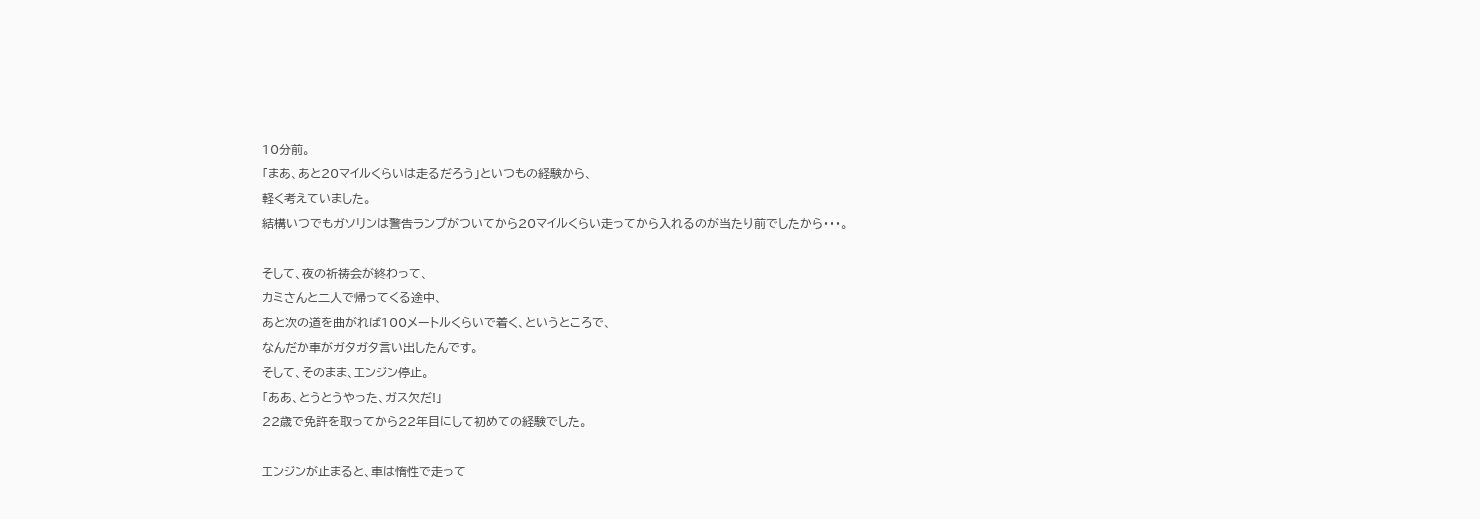10分前。
「まあ、あと20マイルくらいは走るだろう」といつもの経験から、
軽く考えていました。
結構いつでもガソリンは警告ランプがついてから20マイルくらい走ってから入れるのが当たり前でしたから・・・。

そして、夜の祈祷会が終わって、
カミさんと二人で帰ってくる途中、
あと次の道を曲がれば100メートルくらいで着く、というところで、
なんだか車がガタガタ言い出したんです。
そして、そのまま、エンジン停止。
「ああ、とうとうやった、ガス欠だ!」
22歳で免許を取ってから22年目にして初めての経験でした。

エンジンが止まると、車は惰性で走って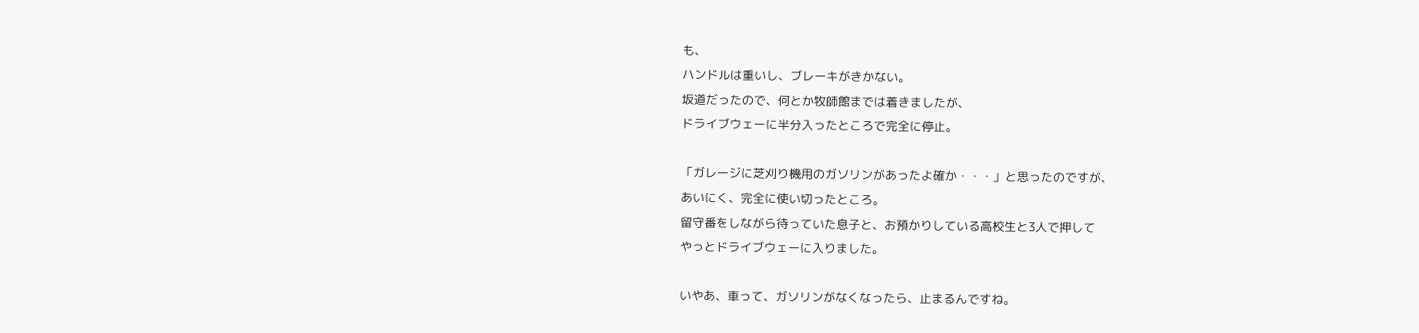も、
ハンドルは重いし、ブレーキがきかない。
坂道だったので、何とか牧師館までは着きましたが、
ドライブウェーに半分入ったところで完全に停止。

「ガレージに芝刈り機用のガソリンがあったよ確か・・・」と思ったのですが、
あいにく、完全に使い切ったところ。
留守番をしながら待っていた息子と、お預かりしている高校生と3人で押して
やっとドライブウェーに入りました。

いやあ、車って、ガソリンがなくなったら、止まるんですね。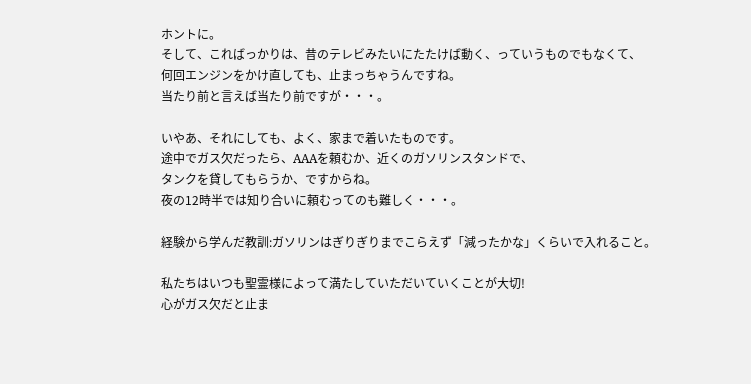ホントに。
そして、こればっかりは、昔のテレビみたいにたたけば動く、っていうものでもなくて、
何回エンジンをかけ直しても、止まっちゃうんですね。
当たり前と言えば当たり前ですが・・・。

いやあ、それにしても、よく、家まで着いたものです。
途中でガス欠だったら、AAAを頼むか、近くのガソリンスタンドで、
タンクを貸してもらうか、ですからね。
夜の12時半では知り合いに頼むってのも難しく・・・。

経験から学んだ教訓:ガソリンはぎりぎりまでこらえず「減ったかな」くらいで入れること。

私たちはいつも聖霊様によって満たしていただいていくことが大切!
心がガス欠だと止ま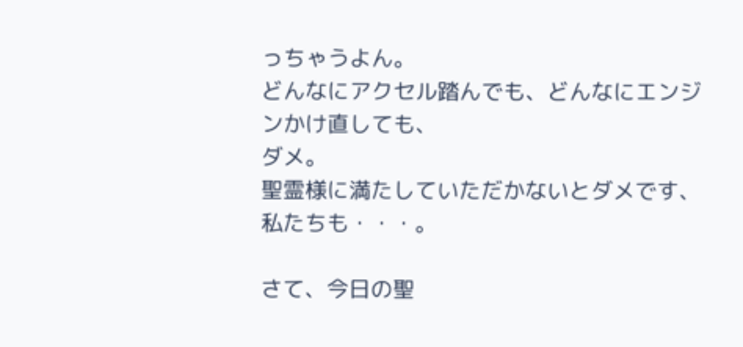っちゃうよん。
どんなにアクセル踏んでも、どんなにエンジンかけ直しても、
ダメ。
聖霊様に満たしていただかないとダメです、私たちも・・・。

さて、今日の聖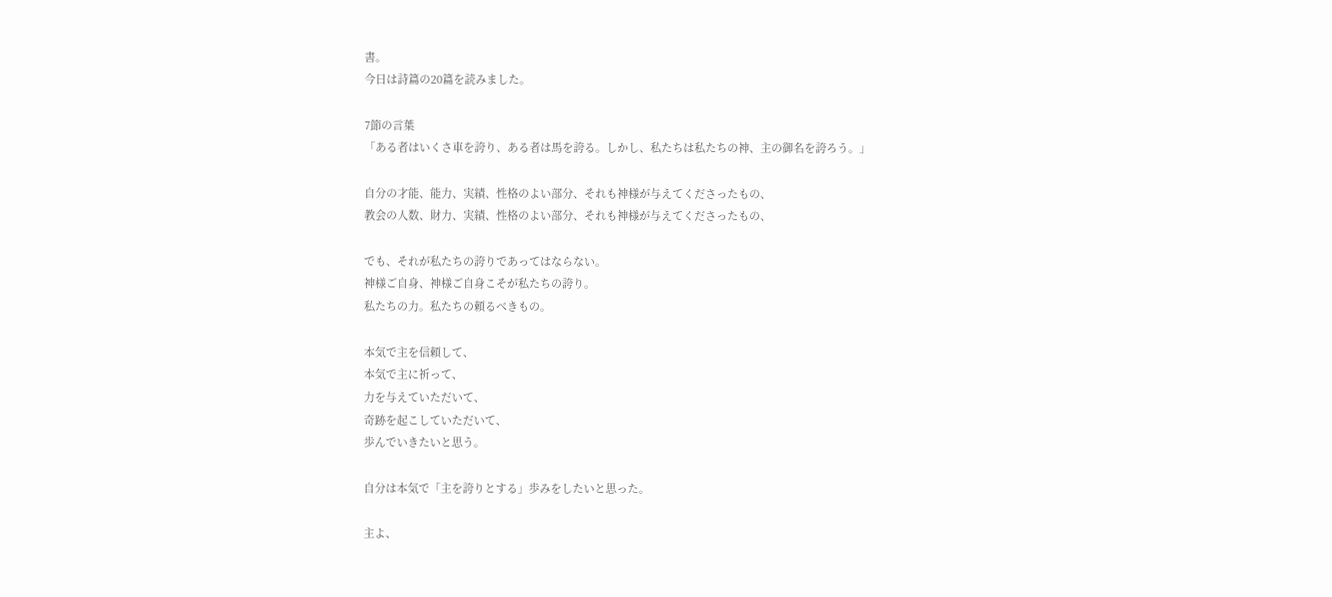書。
今日は詩篇の20篇を読みました。

7節の言葉
「ある者はいくさ車を誇り、ある者は馬を誇る。しかし、私たちは私たちの神、主の御名を誇ろう。」

自分の才能、能力、実績、性格のよい部分、それも神様が与えてくださったもの、
教会の人数、財力、実績、性格のよい部分、それも神様が与えてくださったもの、

でも、それが私たちの誇りであってはならない。
神様ご自身、神様ご自身こそが私たちの誇り。
私たちの力。私たちの頼るべきもの。

本気で主を信頼して、
本気で主に祈って、
力を与えていただいて、
奇跡を起こしていただいて、
歩んでいきたいと思う。

自分は本気で「主を誇りとする」歩みをしたいと思った。

主よ、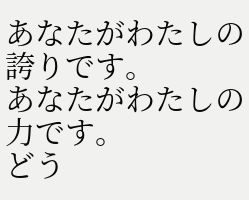あなたがわたしの誇りです。
あなたがわたしの力です。
どう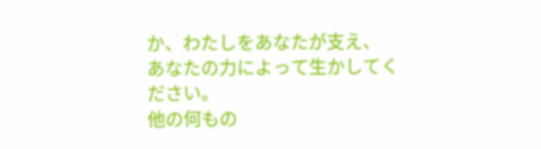か、わたしをあなたが支え、
あなたの力によって生かしてください。
他の何もの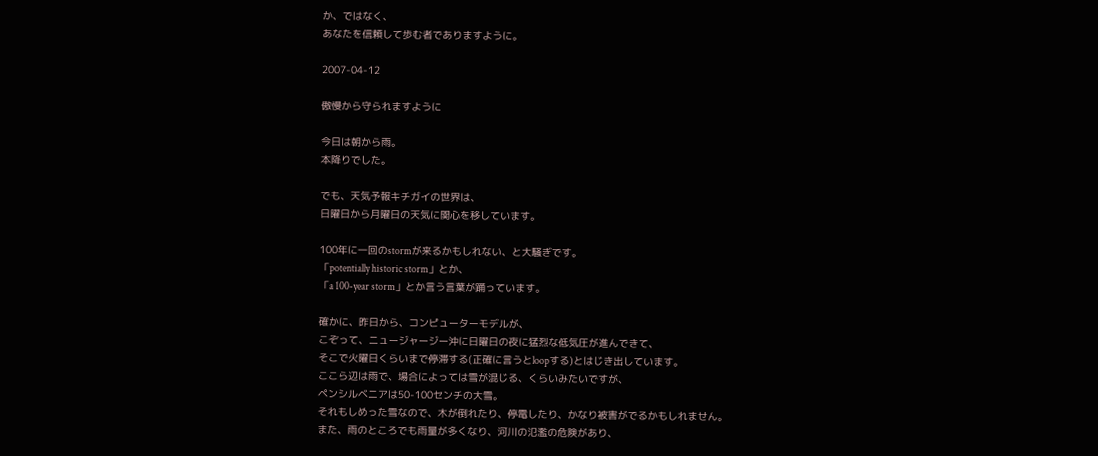か、ではなく、
あなたを信頼して歩む者でありますように。

2007-04-12

傲慢から守られますように

今日は朝から雨。
本降りでした。

でも、天気予報キチガイの世界は、
日曜日から月曜日の天気に関心を移しています。

100年に一回のstormが来るかもしれない、と大騒ぎです。
「potentially historic storm」とか、
「a 100-year storm」とか言う言葉が踊っています。

確かに、昨日から、コンピューターモデルが、
こぞって、ニュージャージー沖に日曜日の夜に猛烈な低気圧が進んできて、
そこで火曜日くらいまで停滞する(正確に言うとloopする)とはじき出しています。
ここら辺は雨で、場合によっては雪が混じる、くらいみたいですが、
ペンシルベニアは50-100センチの大雪。
それもしめった雪なので、木が倒れたり、停電したり、かなり被害がでるかもしれません。
また、雨のところでも雨量が多くなり、河川の氾濫の危険があり、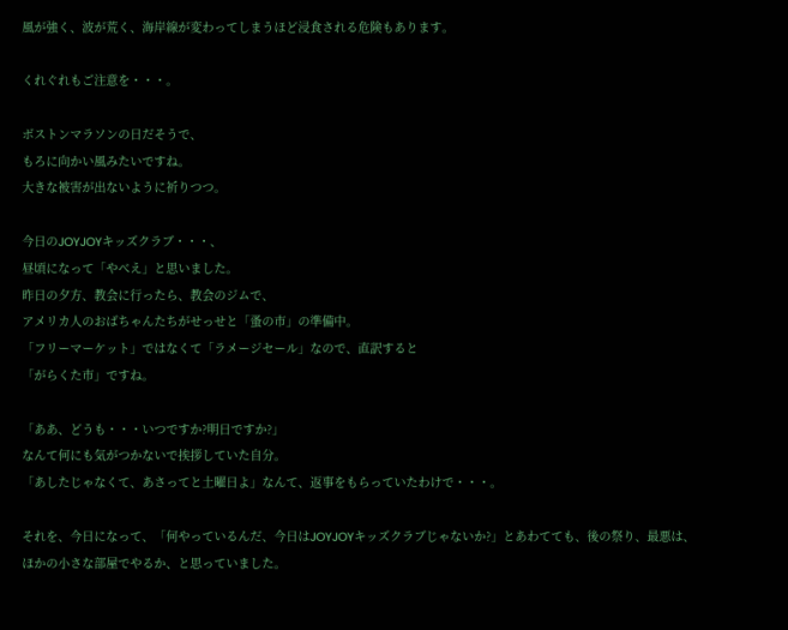風が強く、波が荒く、海岸線が変わってしまうほど浸食される危険もあります。

くれぐれもご注意を・・・。

ボストンマラソンの日だそうで、
もろに向かい風みたいですね。
大きな被害が出ないように祈りつつ。

今日のJOYJOYキッズクラブ・・・、
昼頃になって「やべえ」と思いました。
昨日の夕方、教会に行ったら、教会のジムで、
アメリカ人のおばちゃんたちがせっせと「蚤の市」の準備中。
「フリーマーケット」ではなくて「ラメージセール」なので、直訳すると
「がらくた市」ですね。

「ああ、どうも・・・いつですか?明日ですか?」
なんて何にも気がつかないで挨拶していた自分。
「あしたじゃなくて、あさってと土曜日よ」なんて、返事をもらっていたわけで・・・。

それを、今日になって、「何やっているんだ、今日はJOYJOYキッズクラブじゃないか?」とあわてても、後の祭り、最悪は、ほかの小さな部屋でやるか、と思っていました。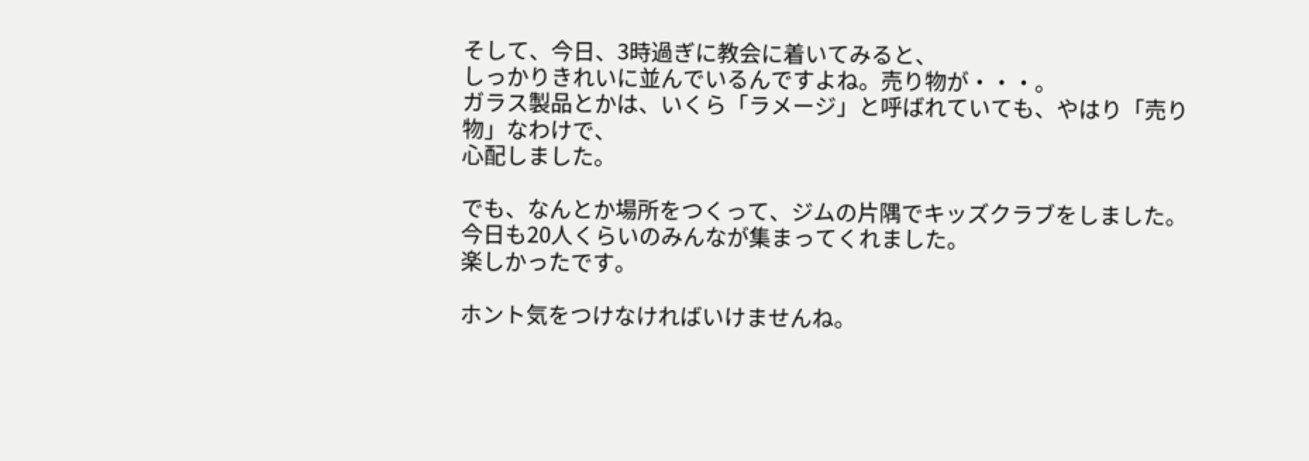そして、今日、3時過ぎに教会に着いてみると、
しっかりきれいに並んでいるんですよね。売り物が・・・。
ガラス製品とかは、いくら「ラメージ」と呼ばれていても、やはり「売り物」なわけで、
心配しました。

でも、なんとか場所をつくって、ジムの片隅でキッズクラブをしました。
今日も20人くらいのみんなが集まってくれました。
楽しかったです。

ホント気をつけなければいけませんね。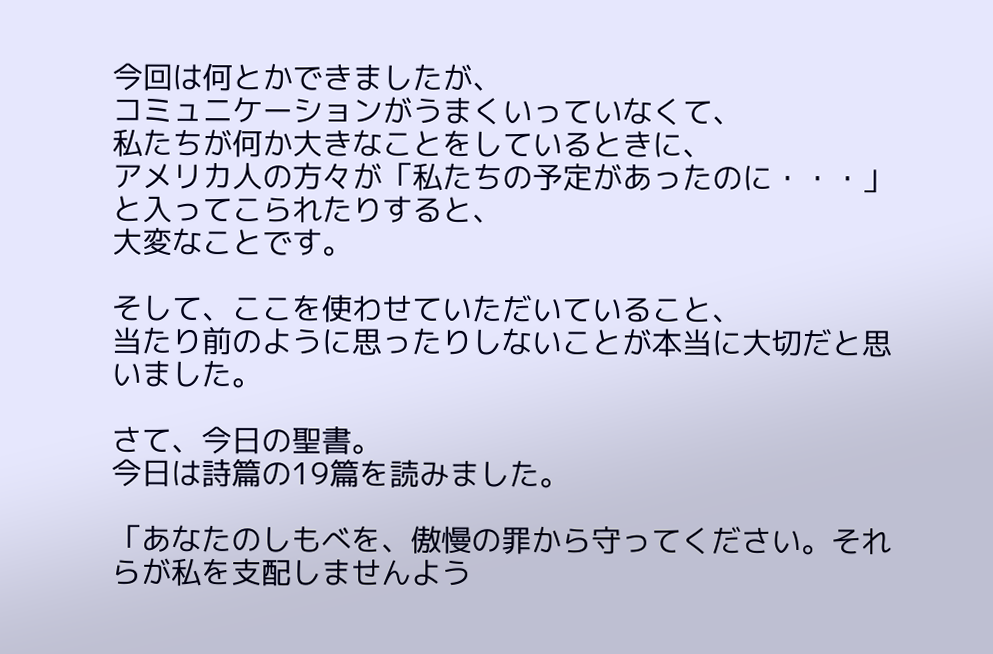今回は何とかできましたが、
コミュニケーションがうまくいっていなくて、
私たちが何か大きなことをしているときに、
アメリカ人の方々が「私たちの予定があったのに・・・」と入ってこられたりすると、
大変なことです。

そして、ここを使わせていただいていること、
当たり前のように思ったりしないことが本当に大切だと思いました。

さて、今日の聖書。
今日は詩篇の19篇を読みました。

「あなたのしもべを、傲慢の罪から守ってください。それらが私を支配しませんよう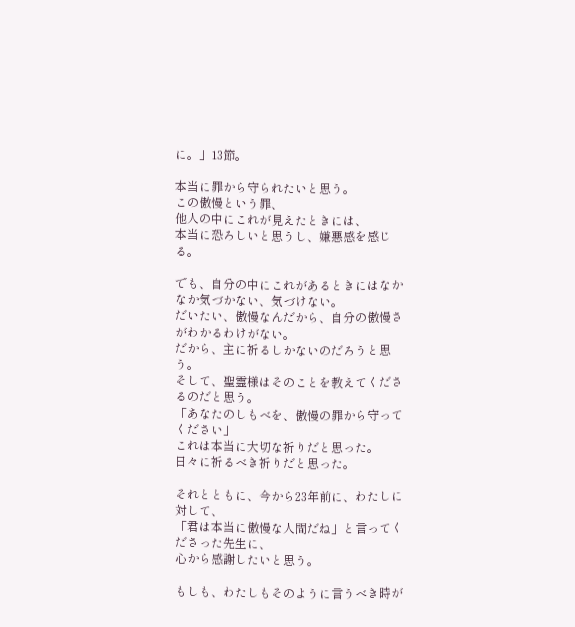に。」13節。

本当に罪から守られたいと思う。
この傲慢という罪、
他人の中にこれが見えたときには、
本当に恐ろしいと思うし、嫌悪感を感じる。

でも、自分の中にこれがあるときにはなかなか気づかない、気づけない。
だいたい、傲慢なんだから、自分の傲慢さがわかるわけがない。
だから、主に祈るしかないのだろうと思う。
そして、聖霊様はそのことを教えてくださるのだと思う。
「あなたのしもべを、傲慢の罪から守ってください」
これは本当に大切な祈りだと思った。
日々に祈るべき祈りだと思った。

それとともに、今から23年前に、わたしに対して、
「君は本当に傲慢な人間だね」と言ってくださった先生に、
心から感謝したいと思う。

もしも、わたしもそのように言うべき時が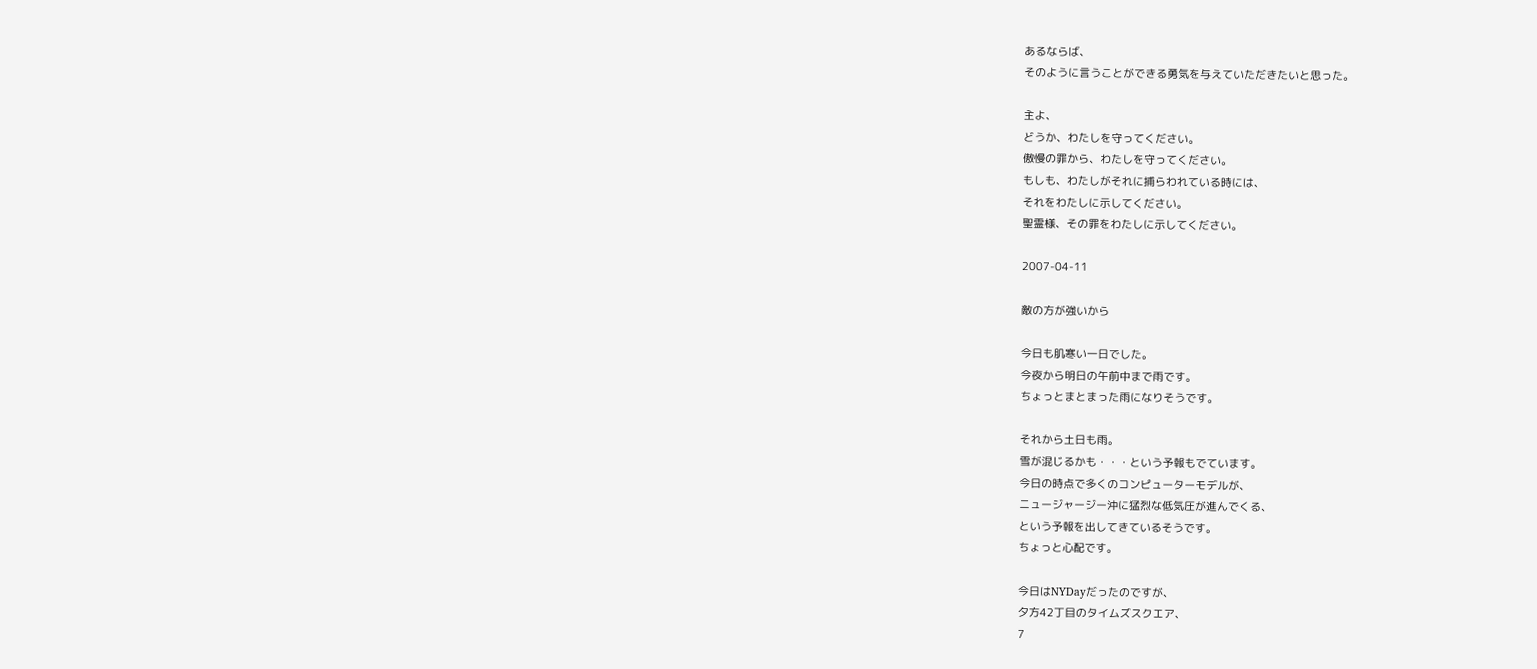あるならば、
そのように言うことができる勇気を与えていただきたいと思った。

主よ、
どうか、わたしを守ってください。
傲慢の罪から、わたしを守ってください。
もしも、わたしがそれに捕らわれている時には、
それをわたしに示してください。
聖霊様、その罪をわたしに示してください。

2007-04-11

敵の方が強いから

今日も肌寒い一日でした。
今夜から明日の午前中まで雨です。
ちょっとまとまった雨になりそうです。

それから土日も雨。
雪が混じるかも・・・という予報もでています。
今日の時点で多くのコンピューターモデルが、
ニュージャージー沖に猛烈な低気圧が進んでくる、
という予報を出してきているそうです。
ちょっと心配です。

今日はNYDayだったのですが、
夕方42丁目のタイムズスクエア、
7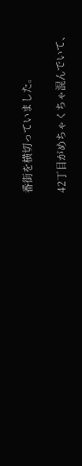番街を横切っていました。

42丁目がめちゃくちゃ混んでいて、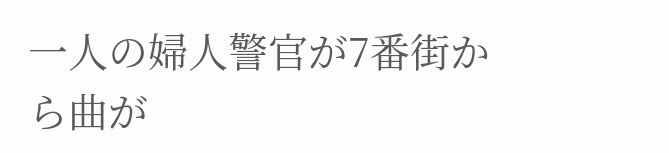一人の婦人警官が7番街から曲が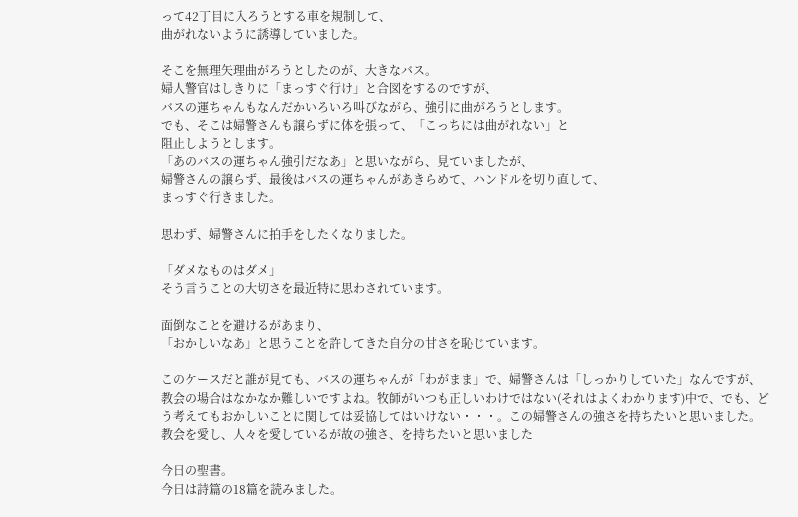って42丁目に入ろうとする車を規制して、
曲がれないように誘導していました。

そこを無理矢理曲がろうとしたのが、大きなバス。
婦人警官はしきりに「まっすぐ行け」と合図をするのですが、
バスの運ちゃんもなんだかいろいろ叫びながら、強引に曲がろうとします。
でも、そこは婦警さんも譲らずに体を張って、「こっちには曲がれない」と
阻止しようとします。
「あのバスの運ちゃん強引だなあ」と思いながら、見ていましたが、
婦警さんの譲らず、最後はバスの運ちゃんがあきらめて、ハンドルを切り直して、
まっすぐ行きました。

思わず、婦警さんに拍手をしたくなりました。

「ダメなものはダメ」
そう言うことの大切さを最近特に思わされています。

面倒なことを避けるがあまり、
「おかしいなあ」と思うことを許してきた自分の甘さを恥じています。

このケースだと誰が見ても、バスの運ちゃんが「わがまま」で、婦警さんは「しっかりしていた」なんですが、教会の場合はなかなか難しいですよね。牧師がいつも正しいわけではない(それはよくわかります)中で、でも、どう考えてもおかしいことに関しては妥協してはいけない・・・。この婦警さんの強さを持ちたいと思いました。教会を愛し、人々を愛しているが故の強さ、を持ちたいと思いました

今日の聖書。
今日は詩篇の18篇を読みました。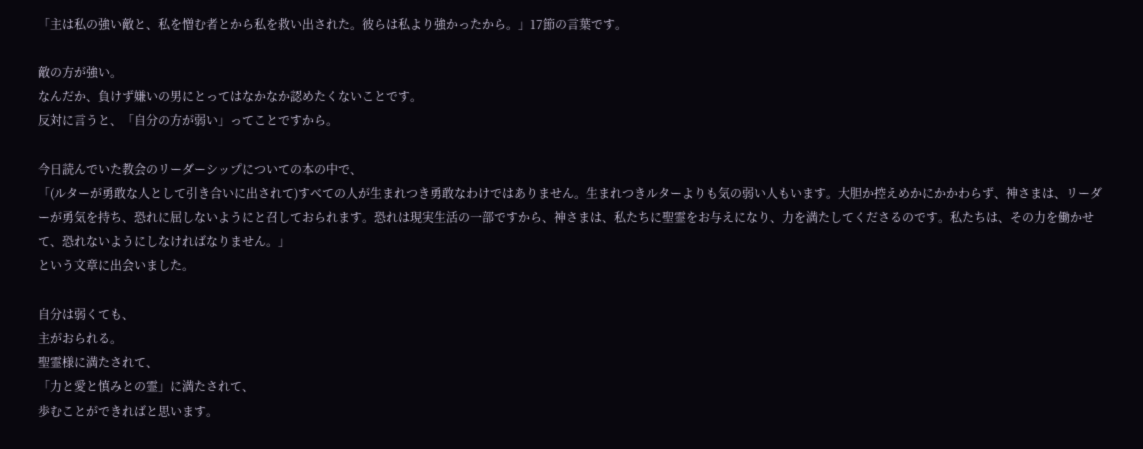「主は私の強い敵と、私を憎む者とから私を救い出された。彼らは私より強かったから。」17節の言葉です。

敵の方が強い。
なんだか、負けず嫌いの男にとってはなかなか認めたくないことです。
反対に言うと、「自分の方が弱い」ってことですから。

今日読んでいた教会のリーダーシップについての本の中で、
「(ルターが勇敢な人として引き合いに出されて)すべての人が生まれつき勇敢なわけではありません。生まれつきルターよりも気の弱い人もいます。大胆か控えめかにかかわらず、神さまは、リーダーが勇気を持ち、恐れに屈しないようにと召しておられます。恐れは現実生活の一部ですから、神さまは、私たちに聖霊をお与えになり、力を満たしてくださるのです。私たちは、その力を働かせて、恐れないようにしなければなりません。」
という文章に出会いました。

自分は弱くても、
主がおられる。
聖霊様に満たされて、
「力と愛と慎みとの霊」に満たされて、
歩むことができればと思います。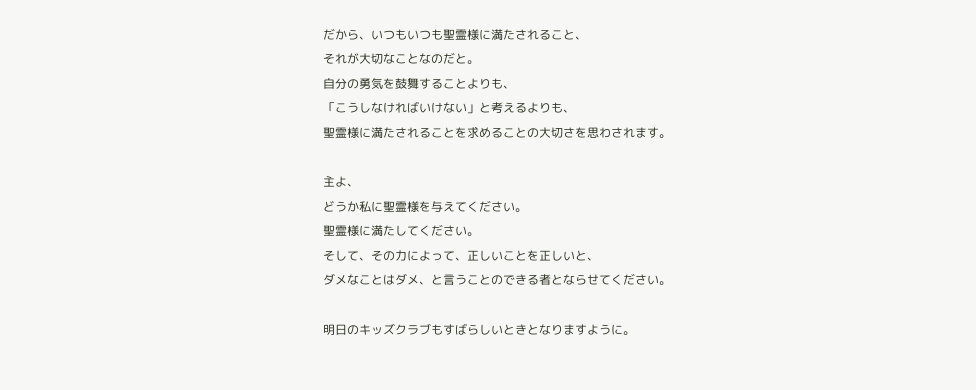だから、いつもいつも聖霊様に満たされること、
それが大切なことなのだと。
自分の勇気を鼓舞することよりも、
「こうしなければいけない」と考えるよりも、
聖霊様に満たされることを求めることの大切さを思わされます。

主よ、
どうか私に聖霊様を与えてください。
聖霊様に満たしてください。
そして、その力によって、正しいことを正しいと、
ダメなことはダメ、と言うことのできる者とならせてください。

明日のキッズクラブもすばらしいときとなりますように。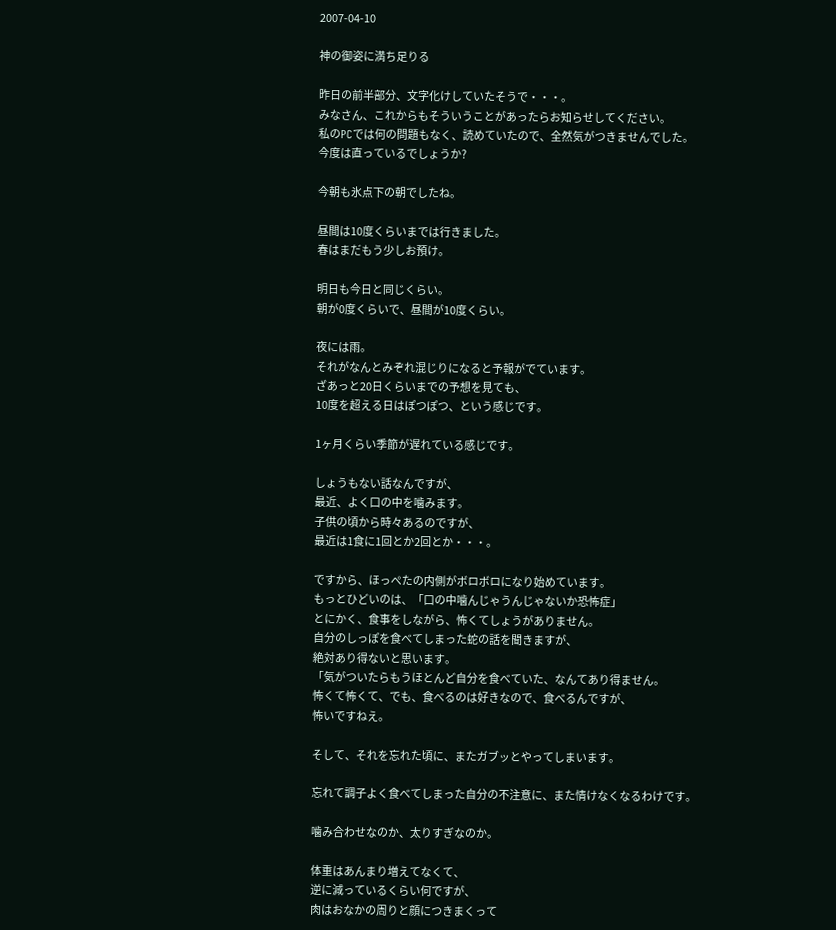2007-04-10

神の御姿に満ち足りる

昨日の前半部分、文字化けしていたそうで・・・。
みなさん、これからもそういうことがあったらお知らせしてください。
私のPCでは何の問題もなく、読めていたので、全然気がつきませんでした。
今度は直っているでしょうか?

今朝も氷点下の朝でしたね。

昼間は10度くらいまでは行きました。
春はまだもう少しお預け。

明日も今日と同じくらい。
朝が0度くらいで、昼間が10度くらい。

夜には雨。
それがなんとみぞれ混じりになると予報がでています。
ざあっと20日くらいまでの予想を見ても、
10度を超える日はぽつぽつ、という感じです。

1ヶ月くらい季節が遅れている感じです。

しょうもない話なんですが、
最近、よく口の中を噛みます。
子供の頃から時々あるのですが、
最近は1食に1回とか2回とか・・・。

ですから、ほっぺたの内側がボロボロになり始めています。
もっとひどいのは、「口の中噛んじゃうんじゃないか恐怖症」
とにかく、食事をしながら、怖くてしょうがありません。
自分のしっぽを食べてしまった蛇の話を聞きますが、
絶対あり得ないと思います。
「気がついたらもうほとんど自分を食べていた、なんてあり得ません。
怖くて怖くて、でも、食べるのは好きなので、食べるんですが、
怖いですねえ。

そして、それを忘れた頃に、またガブッとやってしまいます。

忘れて調子よく食べてしまった自分の不注意に、また情けなくなるわけです。

噛み合わせなのか、太りすぎなのか。

体重はあんまり増えてなくて、
逆に減っているくらい何ですが、
肉はおなかの周りと顔につきまくって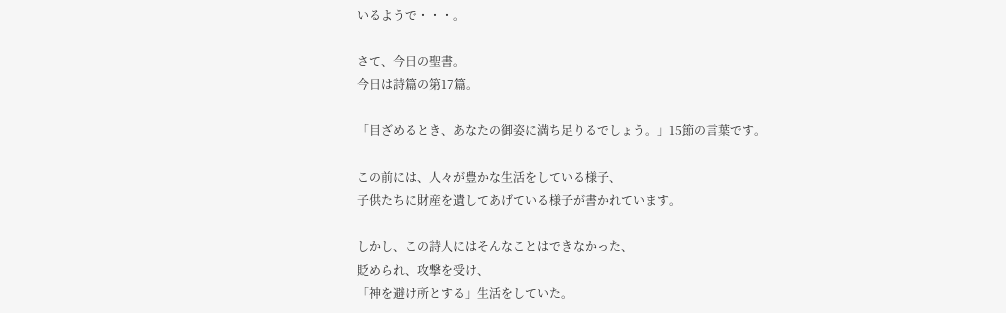いるようで・・・。

さて、今日の聖書。
今日は詩篇の第17篇。

「目ざめるとき、あなたの御姿に満ち足りるでしょう。」15節の言葉です。

この前には、人々が豊かな生活をしている様子、
子供たちに財産を遺してあげている様子が書かれています。

しかし、この詩人にはそんなことはできなかった、
貶められ、攻撃を受け、
「神を避け所とする」生活をしていた。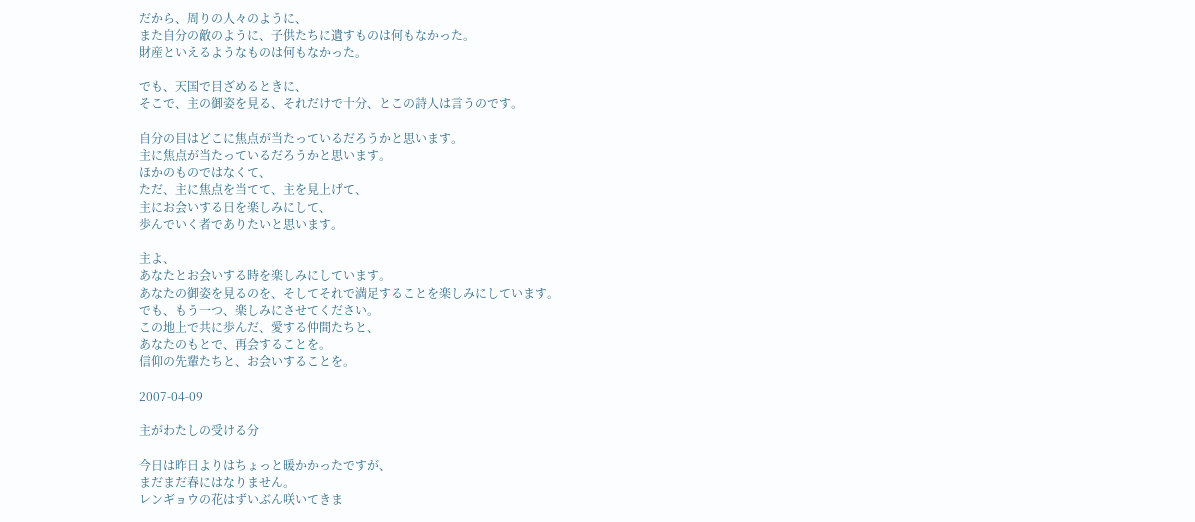だから、周りの人々のように、
また自分の敵のように、子供たちに遺すものは何もなかった。
財産といえるようなものは何もなかった。

でも、天国で目ざめるときに、
そこで、主の御姿を見る、それだけで十分、とこの詩人は言うのです。

自分の目はどこに焦点が当たっているだろうかと思います。
主に焦点が当たっているだろうかと思います。
ほかのものではなくて、
ただ、主に焦点を当てて、主を見上げて、
主にお会いする日を楽しみにして、
歩んでいく者でありたいと思います。

主よ、
あなたとお会いする時を楽しみにしています。
あなたの御姿を見るのを、そしてそれで満足することを楽しみにしています。
でも、もう一つ、楽しみにさせてください。
この地上で共に歩んだ、愛する仲間たちと、
あなたのもとで、再会することを。
信仰の先輩たちと、お会いすることを。

2007-04-09

主がわたしの受ける分

今日は昨日よりはちょっと暖かかったですが、
まだまだ春にはなりません。
レンギョウの花はずいぶん咲いてきま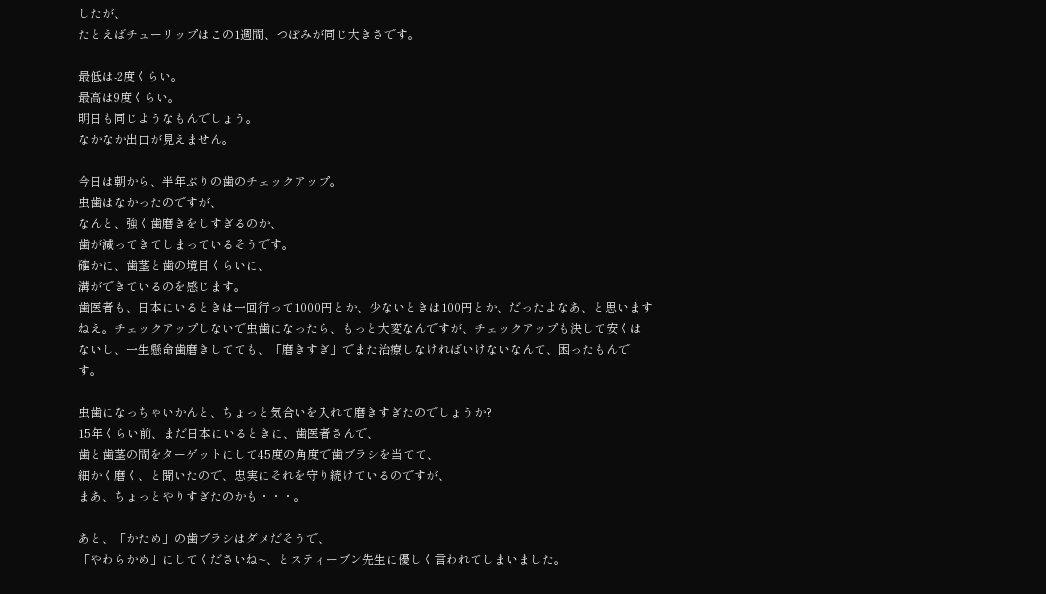したが、
たとえばチューリップはこの1週間、つぼみが同じ大きさです。

最低は-2度くらい。
最高は9度くらい。
明日も同じようなもんでしょう。
なかなか出口が見えません。

今日は朝から、半年ぶりの歯のチェックアップ。
虫歯はなかったのですが、
なんと、強く歯磨きをしすぎるのか、
歯が減ってきてしまっているそうです。
確かに、歯茎と歯の境目くらいに、
溝ができているのを感じます。
歯医者も、日本にいるときは一回行って1000円とか、少ないときは100円とか、だったよなあ、と思いますねえ。チェックアップしないで虫歯になったら、もっと大変なんですが、チェックアップも決して安くはないし、一生懸命歯磨きしてても、「磨きすぎ」でまた治療しなければいけないなんて、困ったもんです。

虫歯になっちゃいかんと、ちょっと気合いを入れて磨きすぎたのでしょうか?
15年くらい前、まだ日本にいるときに、歯医者さんで、
歯と歯茎の間をターゲットにして45度の角度で歯ブラシを当てて、
細かく磨く、と聞いたので、忠実にそれを守り続けているのですが、
まあ、ちょっとやりすぎたのかも・・・。

あと、「かため」の歯ブラシはダメだそうで、
「やわらかめ」にしてくださいね~、とスティーブン先生に優しく言われてしまいました。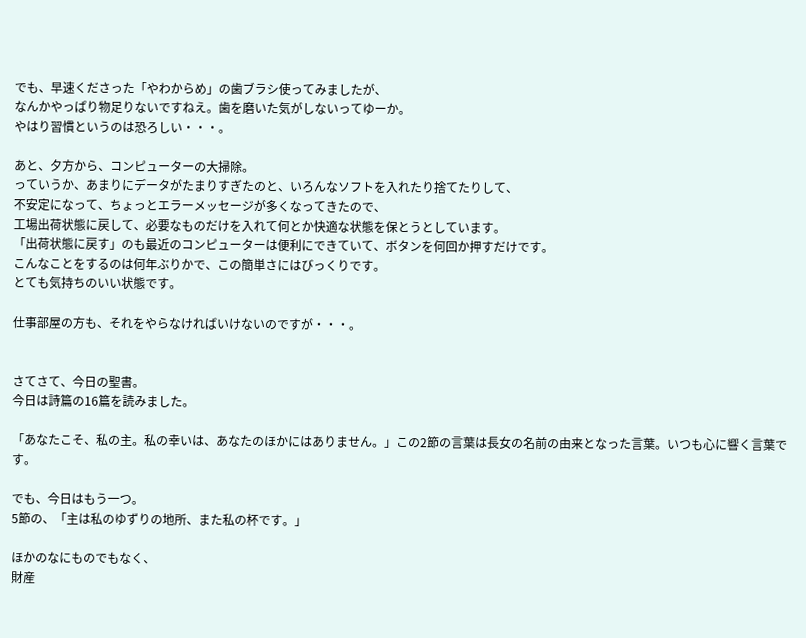でも、早速くださった「やわからめ」の歯ブラシ使ってみましたが、
なんかやっぱり物足りないですねえ。歯を磨いた気がしないってゆーか。
やはり習慣というのは恐ろしい・・・。

あと、夕方から、コンピューターの大掃除。
っていうか、あまりにデータがたまりすぎたのと、いろんなソフトを入れたり捨てたりして、
不安定になって、ちょっとエラーメッセージが多くなってきたので、
工場出荷状態に戻して、必要なものだけを入れて何とか快適な状態を保とうとしています。
「出荷状態に戻す」のも最近のコンピューターは便利にできていて、ボタンを何回か押すだけです。
こんなことをするのは何年ぶりかで、この簡単さにはびっくりです。
とても気持ちのいい状態です。

仕事部屋の方も、それをやらなければいけないのですが・・・。


さてさて、今日の聖書。
今日は詩篇の16篇を読みました。

「あなたこそ、私の主。私の幸いは、あなたのほかにはありません。」この2節の言葉は長女の名前の由来となった言葉。いつも心に響く言葉です。

でも、今日はもう一つ。
5節の、「主は私のゆずりの地所、また私の杯です。」

ほかのなにものでもなく、
財産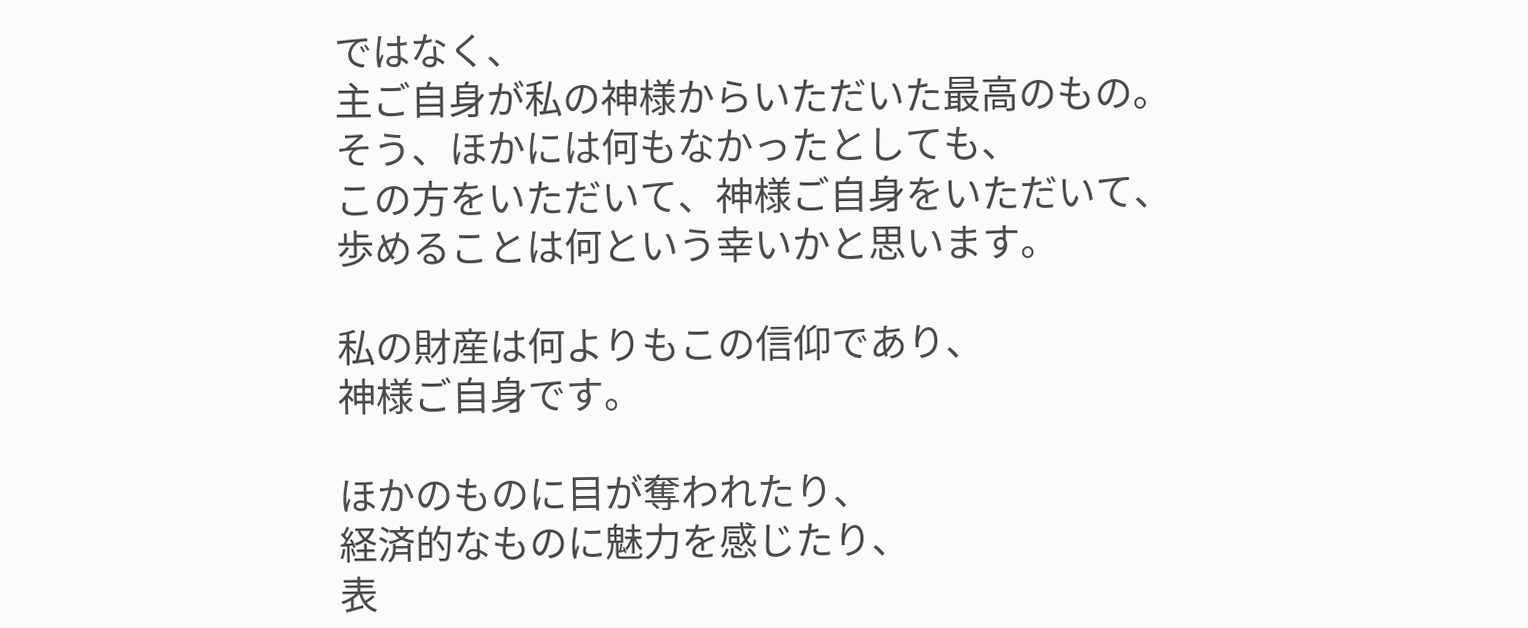ではなく、
主ご自身が私の神様からいただいた最高のもの。
そう、ほかには何もなかったとしても、
この方をいただいて、神様ご自身をいただいて、
歩めることは何という幸いかと思います。

私の財産は何よりもこの信仰であり、
神様ご自身です。

ほかのものに目が奪われたり、
経済的なものに魅力を感じたり、
表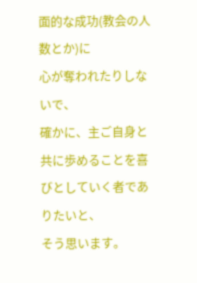面的な成功(教会の人数とか)に
心が奪われたりしないで、
確かに、主ご自身と共に歩めることを喜びとしていく者でありたいと、
そう思います。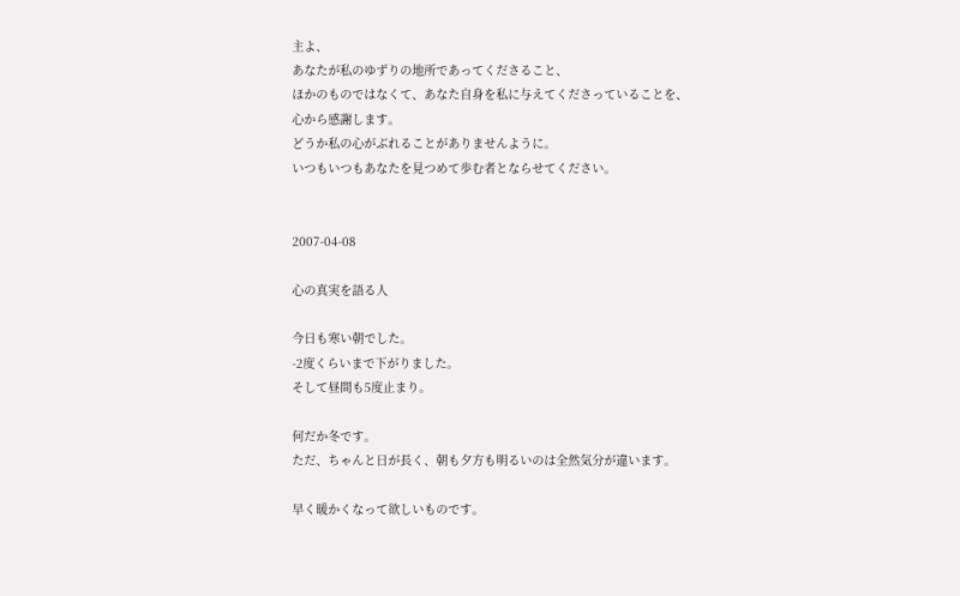主よ、
あなたが私のゆずりの地所であってくださること、
ほかのものではなくて、あなた自身を私に与えてくださっていることを、
心から感謝します。
どうか私の心がぶれることがありませんように。
いつもいつもあなたを見つめて歩む者とならせてください。


2007-04-08

心の真実を語る人

今日も寒い朝でした。
-2度くらいまで下がりました。
そして昼間も5度止まり。

何だか冬です。
ただ、ちゃんと日が長く、朝も夕方も明るいのは全然気分が違います。

早く暖かくなって欲しいものです。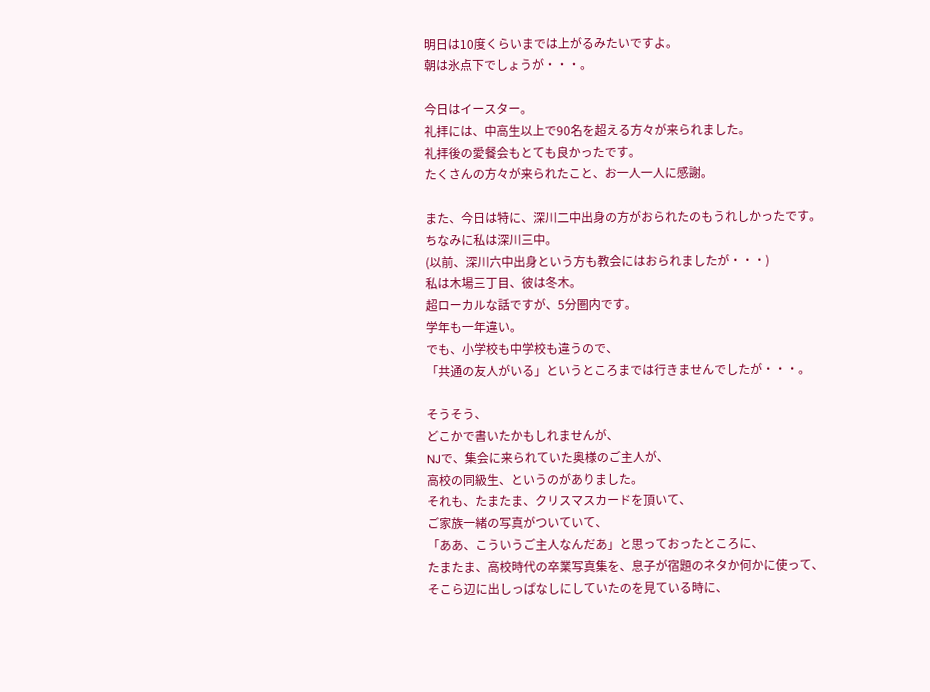明日は10度くらいまでは上がるみたいですよ。
朝は氷点下でしょうが・・・。

今日はイースター。
礼拝には、中高生以上で90名を超える方々が来られました。
礼拝後の愛餐会もとても良かったです。
たくさんの方々が来られたこと、お一人一人に感謝。

また、今日は特に、深川二中出身の方がおられたのもうれしかったです。
ちなみに私は深川三中。
(以前、深川六中出身という方も教会にはおられましたが・・・)
私は木場三丁目、彼は冬木。
超ローカルな話ですが、5分圏内です。
学年も一年違い。
でも、小学校も中学校も違うので、
「共通の友人がいる」というところまでは行きませんでしたが・・・。

そうそう、
どこかで書いたかもしれませんが、
NJで、集会に来られていた奥様のご主人が、
高校の同級生、というのがありました。
それも、たまたま、クリスマスカードを頂いて、
ご家族一緒の写真がついていて、
「ああ、こういうご主人なんだあ」と思っておったところに、
たまたま、高校時代の卒業写真集を、息子が宿題のネタか何かに使って、
そこら辺に出しっぱなしにしていたのを見ている時に、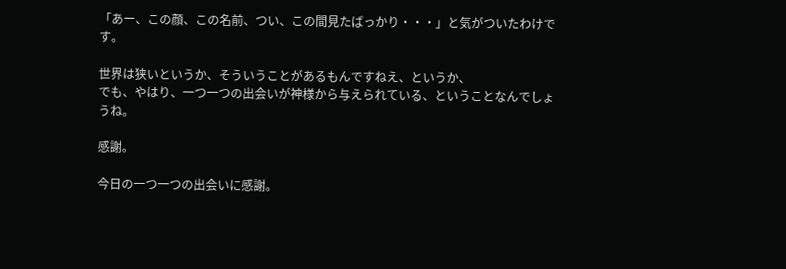「あー、この顔、この名前、つい、この間見たばっかり・・・」と気がついたわけです。

世界は狭いというか、そういうことがあるもんですねえ、というか、
でも、やはり、一つ一つの出会いが神様から与えられている、ということなんでしょうね。

感謝。

今日の一つ一つの出会いに感謝。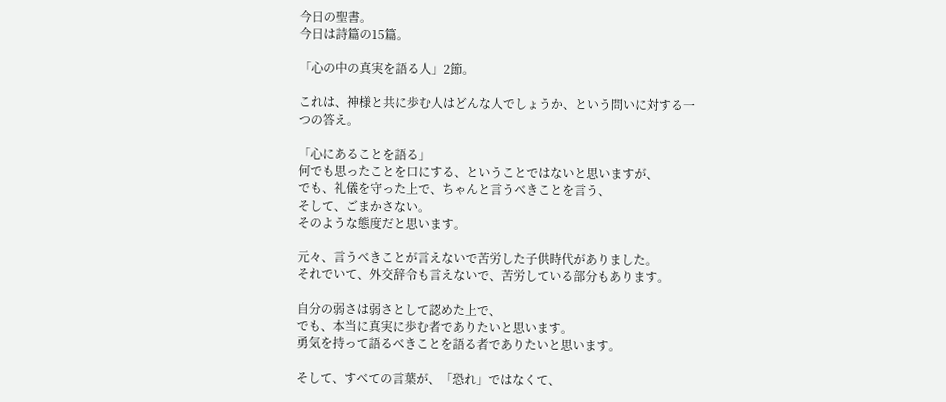今日の聖書。
今日は詩篇の15篇。

「心の中の真実を語る人」2節。

これは、神様と共に歩む人はどんな人でしょうか、という問いに対する一つの答え。

「心にあることを語る」
何でも思ったことを口にする、ということではないと思いますが、
でも、礼儀を守った上で、ちゃんと言うべきことを言う、
そして、ごまかさない。
そのような態度だと思います。

元々、言うべきことが言えないで苦労した子供時代がありました。
それでいて、外交辞令も言えないで、苦労している部分もあります。

自分の弱さは弱さとして認めた上で、
でも、本当に真実に歩む者でありたいと思います。
勇気を持って語るべきことを語る者でありたいと思います。

そして、すべての言葉が、「恐れ」ではなくて、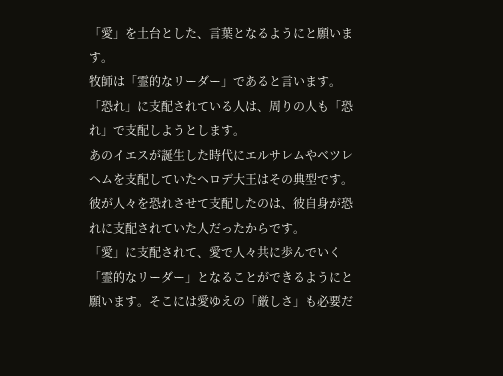「愛」を土台とした、言葉となるようにと願います。
牧師は「霊的なリーダー」であると言います。
「恐れ」に支配されている人は、周りの人も「恐れ」で支配しようとします。
あのイエスが誕生した時代にエルサレムやベツレヘムを支配していたヘロデ大王はその典型です。彼が人々を恐れさせて支配したのは、彼自身が恐れに支配されていた人だったからです。
「愛」に支配されて、愛で人々共に歩んでいく「霊的なリーダー」となることができるようにと願います。そこには愛ゆえの「厳しさ」も必要だ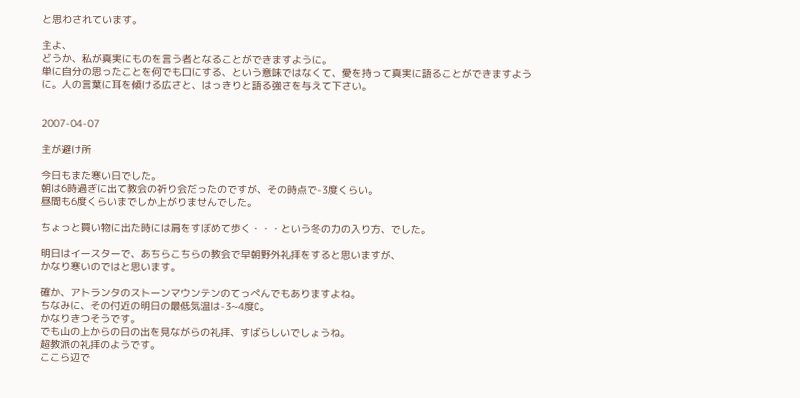と思わされています。

主よ、
どうか、私が真実にものを言う者となることができますように。
単に自分の思ったことを何でも口にする、という意味ではなくて、愛を持って真実に語ることができますように。人の言葉に耳を傾ける広さと、はっきりと語る強さを与えて下さい。


2007-04-07

主が避け所

今日もまた寒い日でした。
朝は6時過ぎに出て教会の祈り会だったのですが、その時点で-3度くらい。
昼間も6度くらいまでしか上がりませんでした。

ちょっと買い物に出た時には肩をすぼめて歩く・・・という冬の力の入り方、でした。

明日はイースターで、あちらこちらの教会で早朝野外礼拝をすると思いますが、
かなり寒いのではと思います。

確か、アトランタのストーンマウンテンのてっぺんでもありますよね。
ちなみに、その付近の明日の最低気温は-3~4度C。
かなりきつそうです。
でも山の上からの日の出を見ながらの礼拝、すばらしいでしょうね。
超教派の礼拝のようです。
ここら辺で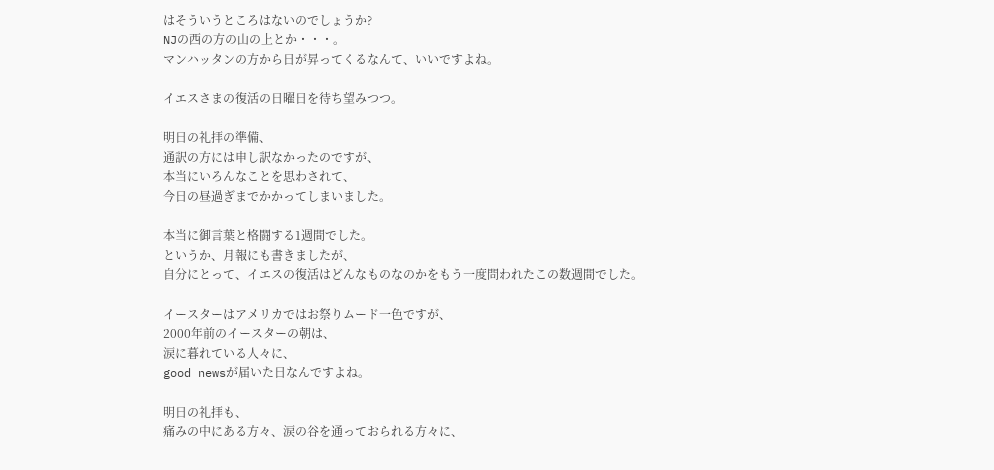はそういうところはないのでしょうか?
NJの西の方の山の上とか・・・。
マンハッタンの方から日が昇ってくるなんて、いいですよね。

イエスさまの復活の日曜日を待ち望みつつ。

明日の礼拝の準備、
通訳の方には申し訳なかったのですが、
本当にいろんなことを思わされて、
今日の昼過ぎまでかかってしまいました。

本当に御言葉と格闘する1週間でした。
というか、月報にも書きましたが、
自分にとって、イエスの復活はどんなものなのかをもう一度問われたこの数週間でした。

イースターはアメリカではお祭りムード一色ですが、
2000年前のイースターの朝は、
涙に暮れている人々に、
good newsが届いた日なんですよね。

明日の礼拝も、
痛みの中にある方々、涙の谷を通っておられる方々に、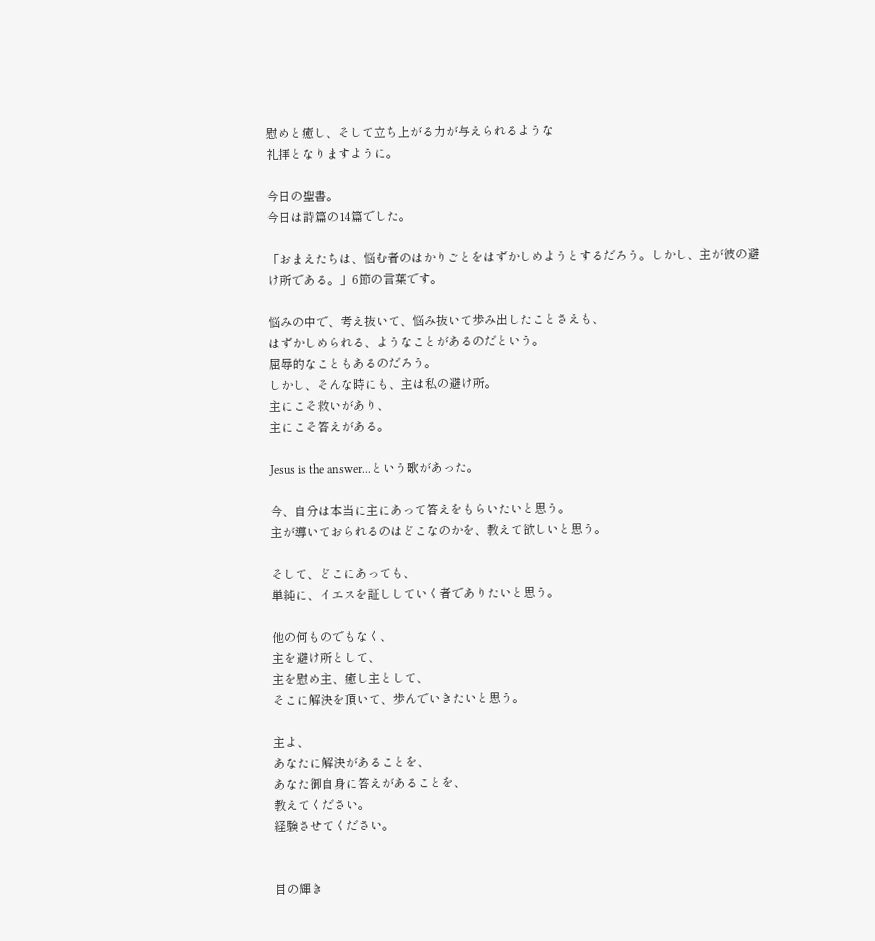慰めと癒し、そして立ち上がる力が与えられるような
礼拝となりますように。

今日の聖書。
今日は詩篇の14篇でした。

「おまえたちは、悩む者のはかりごとをはずかしめようとするだろう。しかし、主が彼の避け所である。」6節の言葉です。

悩みの中で、考え抜いて、悩み抜いて歩み出したことさえも、
はずかしめられる、ようなことがあるのだという。
屈辱的なこともあるのだろう。
しかし、そんな時にも、主は私の避け所。
主にこそ救いがあり、
主にこそ答えがある。

Jesus is the answer...という歌があった。

今、自分は本当に主にあって答えをもらいたいと思う。
主が導いておられるのはどこなのかを、教えて欲しいと思う。

そして、どこにあっても、
単純に、イエスを証ししていく者でありたいと思う。

他の何ものでもなく、
主を避け所として、
主を慰め主、癒し主として、
そこに解決を頂いて、歩んでいきたいと思う。

主よ、
あなたに解決があることを、
あなた御自身に答えがあることを、
教えてください。
経験させてください。


目の輝き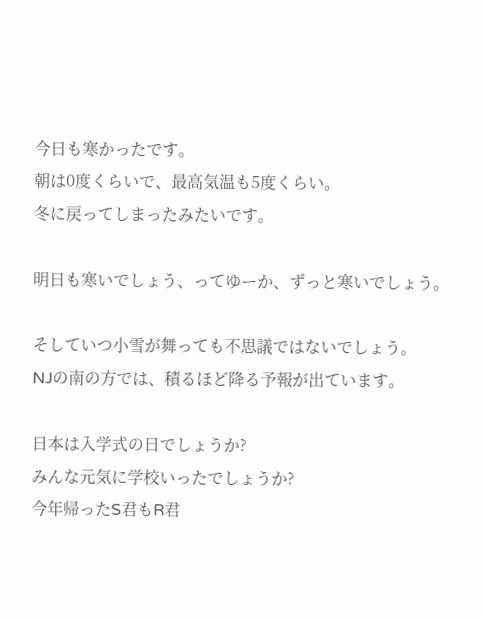今日も寒かったです。
朝は0度くらいで、最高気温も5度くらい。
冬に戻ってしまったみたいです。

明日も寒いでしょう、ってゆーか、ずっと寒いでしょう。

そしていつ小雪が舞っても不思議ではないでしょう。
NJの南の方では、積るほど降る予報が出ています。

日本は入学式の日でしょうか?
みんな元気に学校いったでしょうか?
今年帰ったS君もR君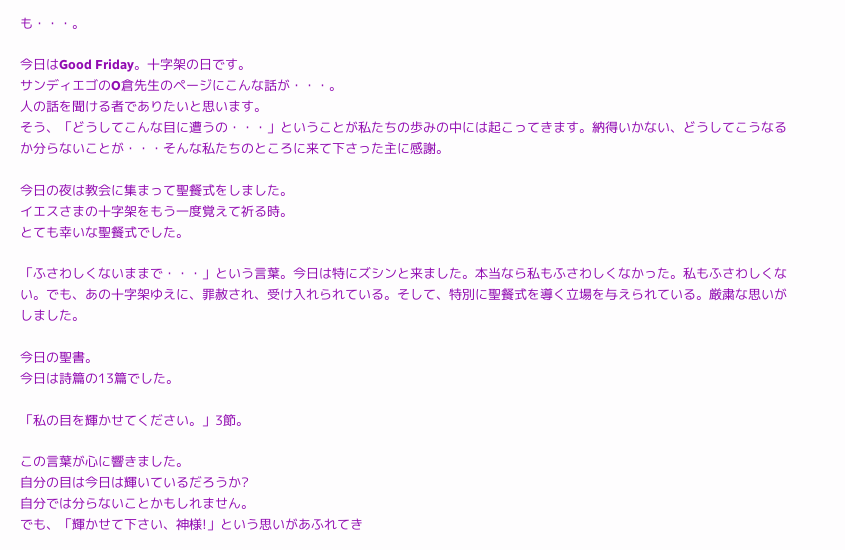も・・・。

今日はGood Friday。十字架の日です。
サンディエゴのO倉先生のページにこんな話が・・・。
人の話を聞ける者でありたいと思います。
そう、「どうしてこんな目に遭うの・・・」ということが私たちの歩みの中には起こってきます。納得いかない、どうしてこうなるか分らないことが・・・そんな私たちのところに来て下さった主に感謝。

今日の夜は教会に集まって聖餐式をしました。
イエスさまの十字架をもう一度覚えて祈る時。
とても幸いな聖餐式でした。

「ふさわしくないままで・・・」という言葉。今日は特にズシンと来ました。本当なら私もふさわしくなかった。私もふさわしくない。でも、あの十字架ゆえに、罪赦され、受け入れられている。そして、特別に聖餐式を導く立場を与えられている。厳粛な思いがしました。

今日の聖書。
今日は詩篇の13篇でした。

「私の目を輝かせてください。」3節。

この言葉が心に響きました。
自分の目は今日は輝いているだろうか?
自分では分らないことかもしれません。
でも、「輝かせて下さい、神様!」という思いがあふれてき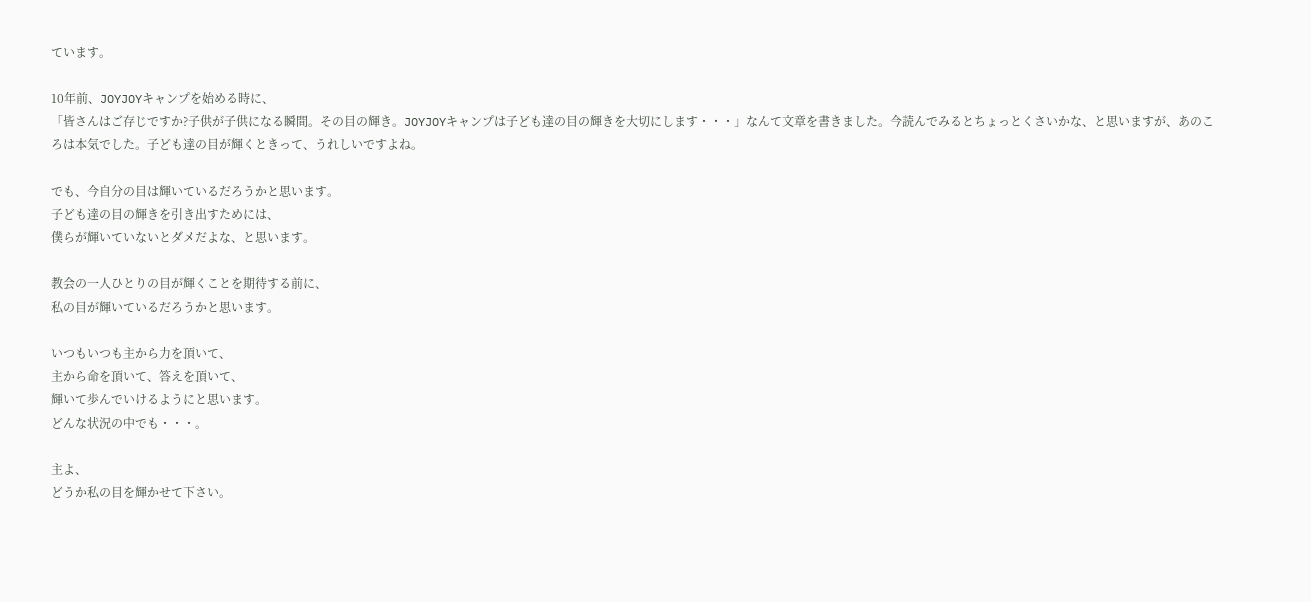ています。

10年前、JOYJOYキャンプを始める時に、
「皆さんはご存じですか?子供が子供になる瞬間。その目の輝き。JOYJOYキャンプは子ども達の目の輝きを大切にします・・・」なんて文章を書きました。今読んでみるとちょっとくさいかな、と思いますが、あのころは本気でした。子ども達の目が輝くときって、うれしいですよね。

でも、今自分の目は輝いているだろうかと思います。
子ども達の目の輝きを引き出すためには、
僕らが輝いていないとダメだよな、と思います。

教会の一人ひとりの目が輝くことを期待する前に、
私の目が輝いているだろうかと思います。

いつもいつも主から力を頂いて、
主から命を頂いて、答えを頂いて、
輝いて歩んでいけるようにと思います。
どんな状況の中でも・・・。

主よ、
どうか私の目を輝かせて下さい。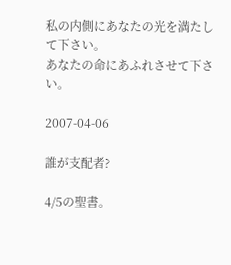私の内側にあなたの光を満たして下さい。
あなたの命にあふれさせて下さい。

2007-04-06

誰が支配者?

4/5の聖書。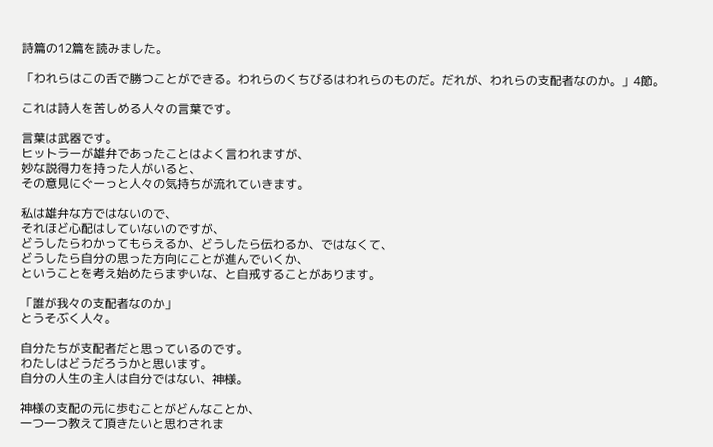詩篇の12篇を読みました。

「われらはこの舌で勝つことができる。われらのくちびるはわれらのものだ。だれが、われらの支配者なのか。」4節。

これは詩人を苦しめる人々の言葉です。

言葉は武器です。
ヒットラーが雄弁であったことはよく言われますが、
妙な説得力を持った人がいると、
その意見にぐーっと人々の気持ちが流れていきます。

私は雄弁な方ではないので、
それほど心配はしていないのですが、
どうしたらわかってもらえるか、どうしたら伝わるか、ではなくて、
どうしたら自分の思った方向にことが進んでいくか、
ということを考え始めたらまずいな、と自戒することがあります。

「誰が我々の支配者なのか」
とうそぶく人々。

自分たちが支配者だと思っているのです。
わたしはどうだろうかと思います。
自分の人生の主人は自分ではない、神様。

神様の支配の元に歩むことがどんなことか、
一つ一つ教えて頂きたいと思わされま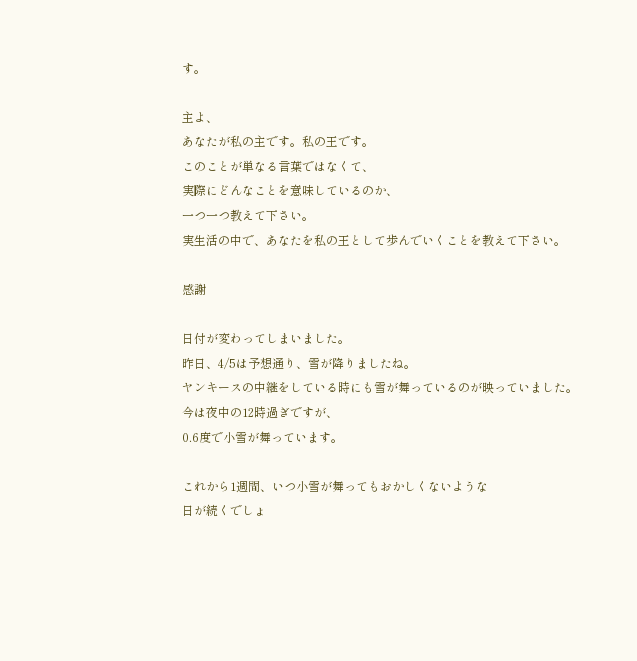す。

主よ、
あなたが私の主です。私の王です。
このことが単なる言葉ではなくて、
実際にどんなことを意味しているのか、
一つ一つ教えて下さい。
実生活の中で、あなたを私の王として歩んでいくことを教えて下さい。

感謝

日付が変わってしまいました。
昨日、4/5は予想通り、雪が降りましたね。
ヤンキースの中継をしている時にも雪が舞っているのが映っていました。
今は夜中の12時過ぎですが、
0.6度で小雪が舞っています。

これから1週間、いつ小雪が舞ってもおかしくないような
日が続くでしょ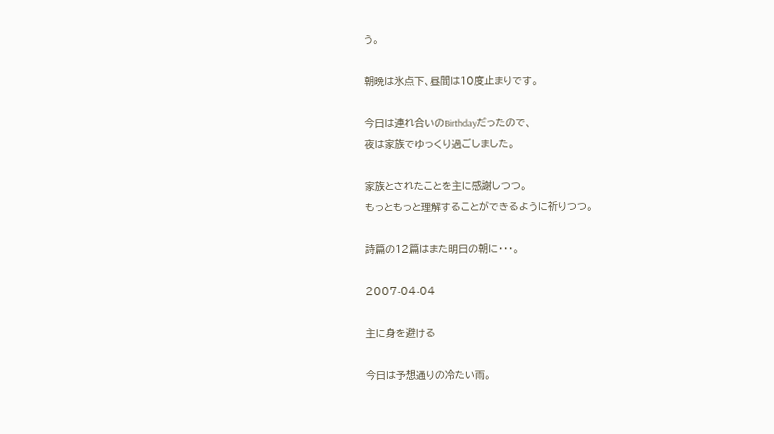う。

朝晩は氷点下、昼間は10度止まりです。

今日は連れ合いのBirthdayだったので、
夜は家族でゆっくり過ごしました。

家族とされたことを主に感謝しつつ。
もっともっと理解することができるように祈りつつ。

詩篇の12篇はまた明日の朝に・・・。

2007-04-04

主に身を避ける

今日は予想通りの冷たい雨。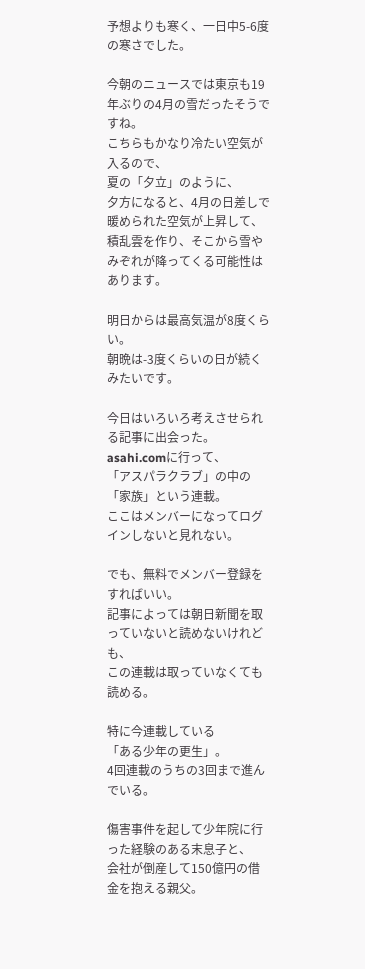予想よりも寒く、一日中5-6度の寒さでした。

今朝のニュースでは東京も19年ぶりの4月の雪だったそうですね。
こちらもかなり冷たい空気が入るので、
夏の「夕立」のように、
夕方になると、4月の日差しで暖められた空気が上昇して、
積乱雲を作り、そこから雪やみぞれが降ってくる可能性はあります。

明日からは最高気温が8度くらい。
朝晩は-3度くらいの日が続くみたいです。

今日はいろいろ考えさせられる記事に出会った。
asahi.comに行って、
「アスパラクラブ」の中の「家族」という連載。
ここはメンバーになってログインしないと見れない。

でも、無料でメンバー登録をすればいい。
記事によっては朝日新聞を取っていないと読めないけれども、
この連載は取っていなくても読める。

特に今連載している
「ある少年の更生」。
4回連載のうちの3回まで進んでいる。

傷害事件を起して少年院に行った経験のある末息子と、
会社が倒産して150億円の借金を抱える親父。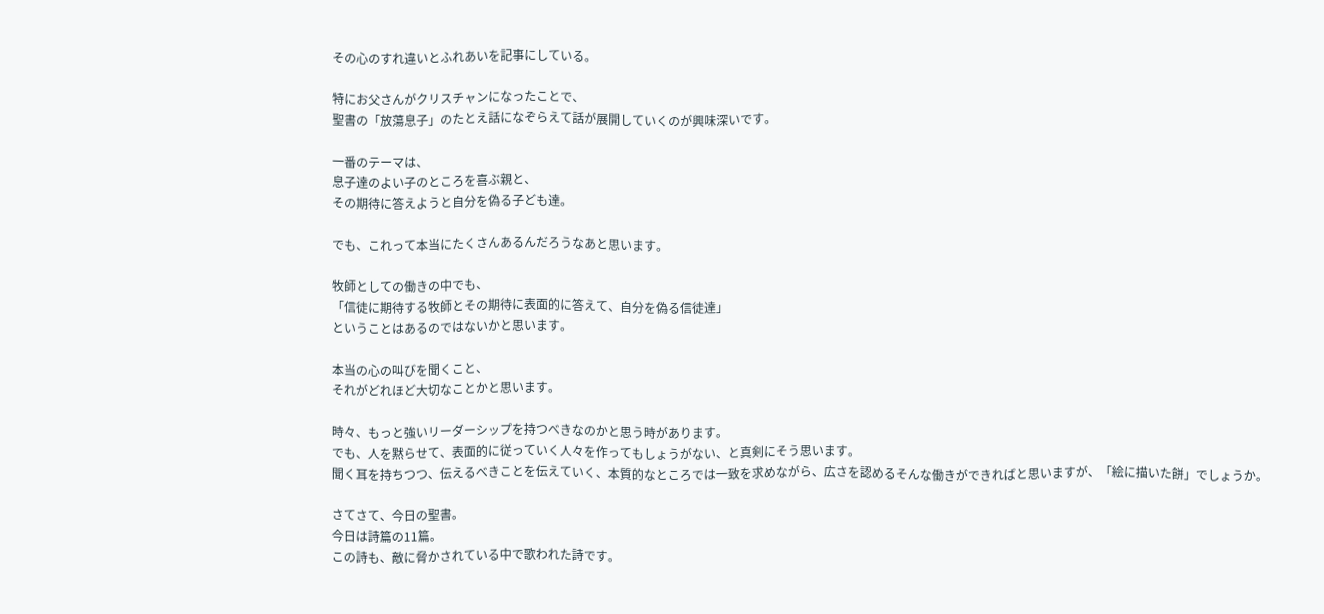その心のすれ違いとふれあいを記事にしている。

特にお父さんがクリスチャンになったことで、
聖書の「放蕩息子」のたとえ話になぞらえて話が展開していくのが興味深いです。

一番のテーマは、
息子達のよい子のところを喜ぶ親と、
その期待に答えようと自分を偽る子ども達。

でも、これって本当にたくさんあるんだろうなあと思います。

牧師としての働きの中でも、
「信徒に期待する牧師とその期待に表面的に答えて、自分を偽る信徒達」
ということはあるのではないかと思います。

本当の心の叫びを聞くこと、
それがどれほど大切なことかと思います。

時々、もっと強いリーダーシップを持つべきなのかと思う時があります。
でも、人を黙らせて、表面的に従っていく人々を作ってもしょうがない、と真剣にそう思います。
聞く耳を持ちつつ、伝えるべきことを伝えていく、本質的なところでは一致を求めながら、広さを認めるそんな働きができればと思いますが、「絵に描いた餅」でしょうか。

さてさて、今日の聖書。
今日は詩篇の11篇。
この詩も、敵に脅かされている中で歌われた詩です。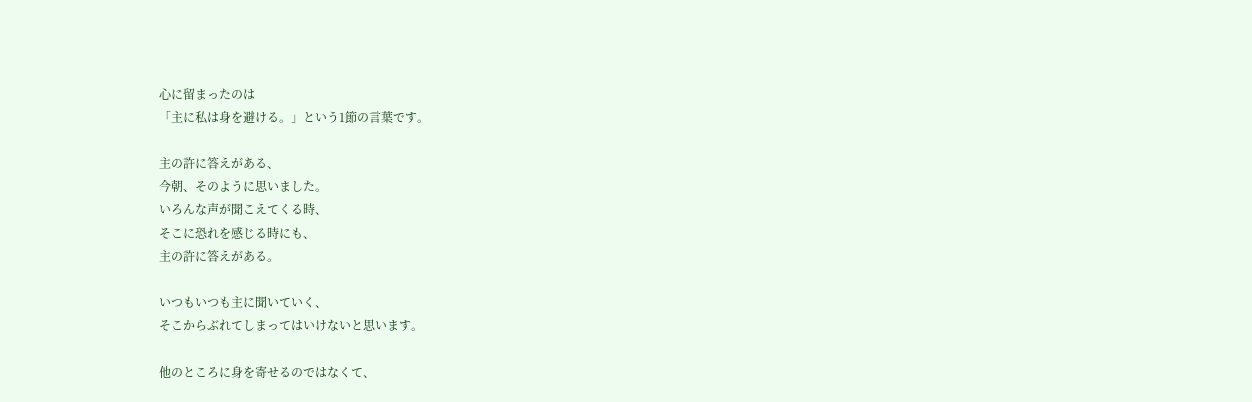心に留まったのは
「主に私は身を避ける。」という1節の言葉です。

主の許に答えがある、
今朝、そのように思いました。
いろんな声が聞こえてくる時、
そこに恐れを感じる時にも、
主の許に答えがある。

いつもいつも主に聞いていく、
そこからぶれてしまってはいけないと思います。

他のところに身を寄せるのではなくて、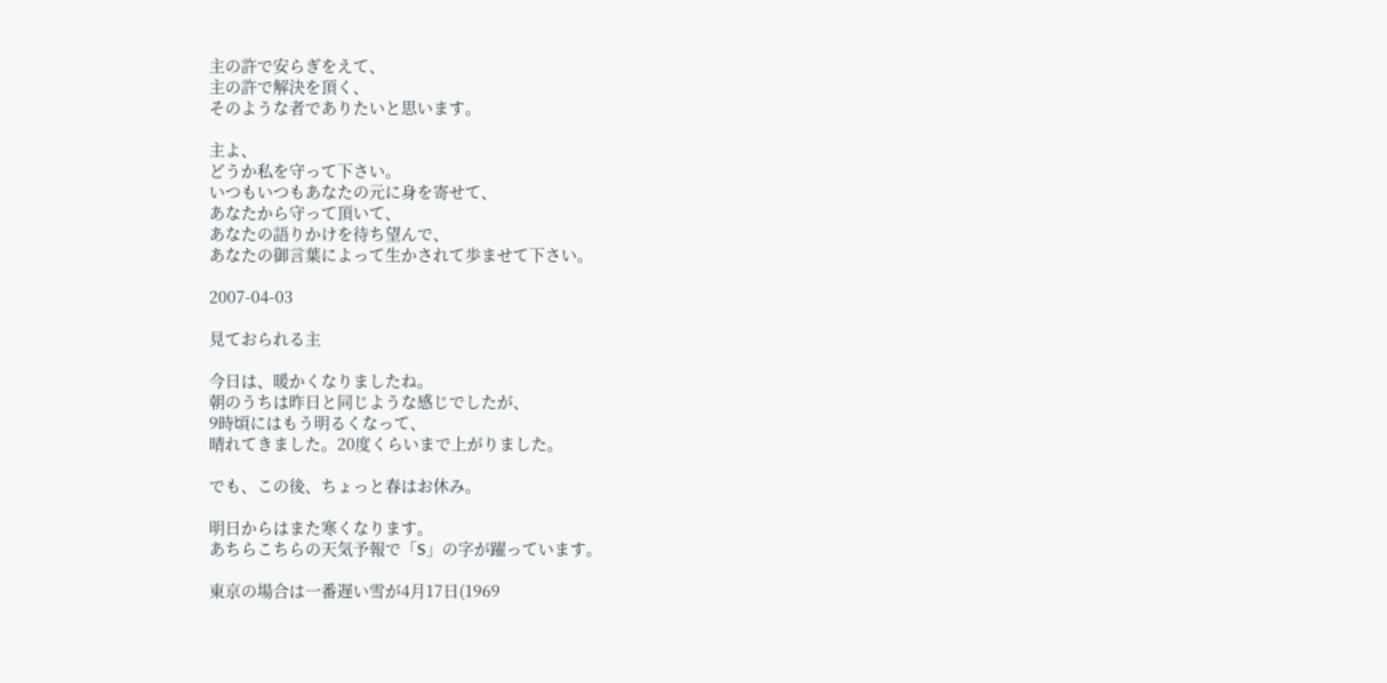主の許で安らぎをえて、
主の許で解決を頂く、
そのような者でありたいと思います。

主よ、
どうか私を守って下さい。
いつもいつもあなたの元に身を寄せて、
あなたから守って頂いて、
あなたの語りかけを待ち望んで、
あなたの御言葉によって生かされて歩ませて下さい。

2007-04-03

見ておられる主

今日は、暖かくなりましたね。
朝のうちは昨日と同じような感じでしたが、
9時頃にはもう明るくなって、
晴れてきました。20度くらいまで上がりました。

でも、この後、ちょっと春はお休み。

明日からはまた寒くなります。
あちらこちらの天気予報で「S」の字が躍っています。

東京の場合は一番遅い雪が4月17日(1969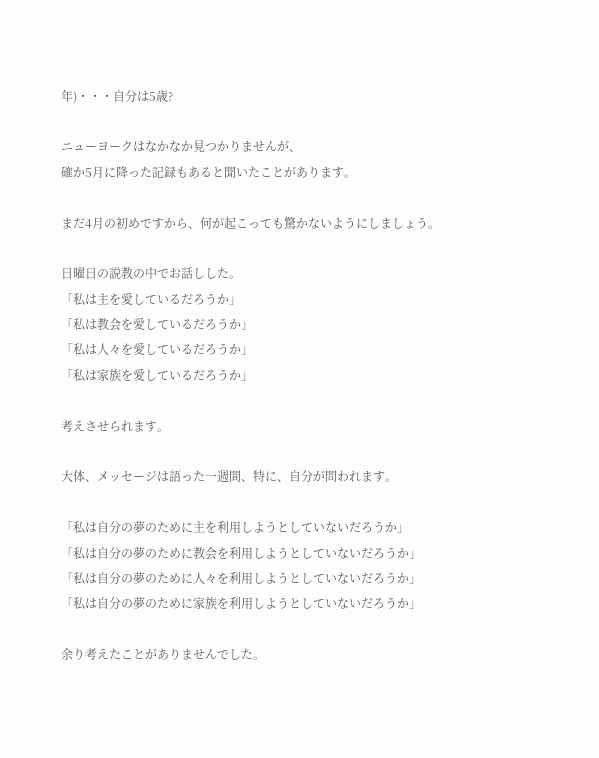年)・・・自分は5歳?

ニューヨークはなかなか見つかりませんが、
確か5月に降った記録もあると聞いたことがあります。

まだ4月の初めですから、何が起こっても驚かないようにしましょう。

日曜日の説教の中でお話しした。
「私は主を愛しているだろうか」
「私は教会を愛しているだろうか」
「私は人々を愛しているだろうか」
「私は家族を愛しているだろうか」

考えさせられます。

大体、メッセージは語った一週間、特に、自分が問われます。

「私は自分の夢のために主を利用しようとしていないだろうか」
「私は自分の夢のために教会を利用しようとしていないだろうか」
「私は自分の夢のために人々を利用しようとしていないだろうか」
「私は自分の夢のために家族を利用しようとしていないだろうか」

余り考えたことがありませんでした。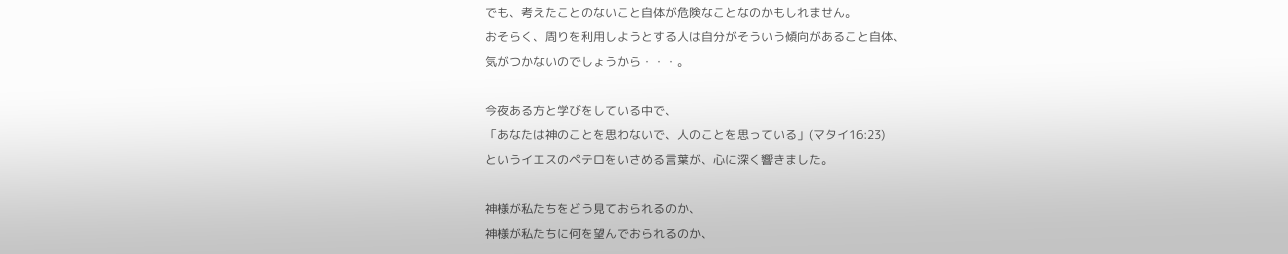でも、考えたことのないこと自体が危険なことなのかもしれません。
おそらく、周りを利用しようとする人は自分がそういう傾向があること自体、
気がつかないのでしょうから・・・。

今夜ある方と学びをしている中で、
「あなたは神のことを思わないで、人のことを思っている」(マタイ16:23)
というイエスのペテロをいさめる言葉が、心に深く響きました。

神様が私たちをどう見ておられるのか、
神様が私たちに何を望んでおられるのか、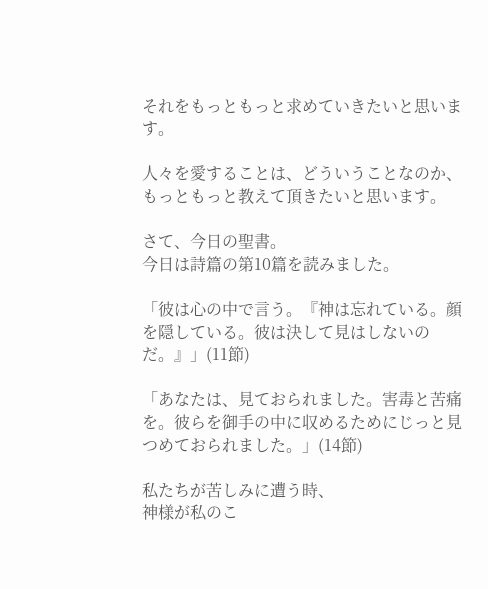それをもっともっと求めていきたいと思います。

人々を愛することは、どういうことなのか、
もっともっと教えて頂きたいと思います。

さて、今日の聖書。
今日は詩篇の第10篇を読みました。

「彼は心の中で言う。『神は忘れている。顔を隠している。彼は決して見はしないのだ。』」(11節)

「あなたは、見ておられました。害毒と苦痛を。彼らを御手の中に収めるためにじっと見つめておられました。」(14節)

私たちが苦しみに遭う時、
神様が私のこ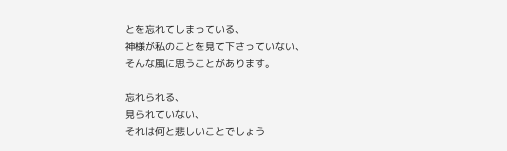とを忘れてしまっている、
神様が私のことを見て下さっていない、
そんな風に思うことがあります。

忘れられる、
見られていない、
それは何と悲しいことでしょう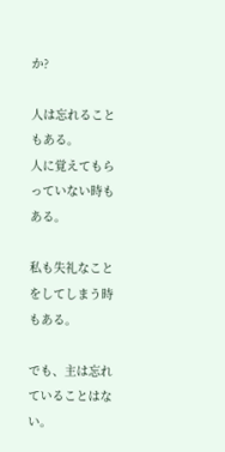か?

人は忘れることもある。
人に覚えてもらっていない時もある。

私も失礼なことをしてしまう時もある。

でも、主は忘れていることはない。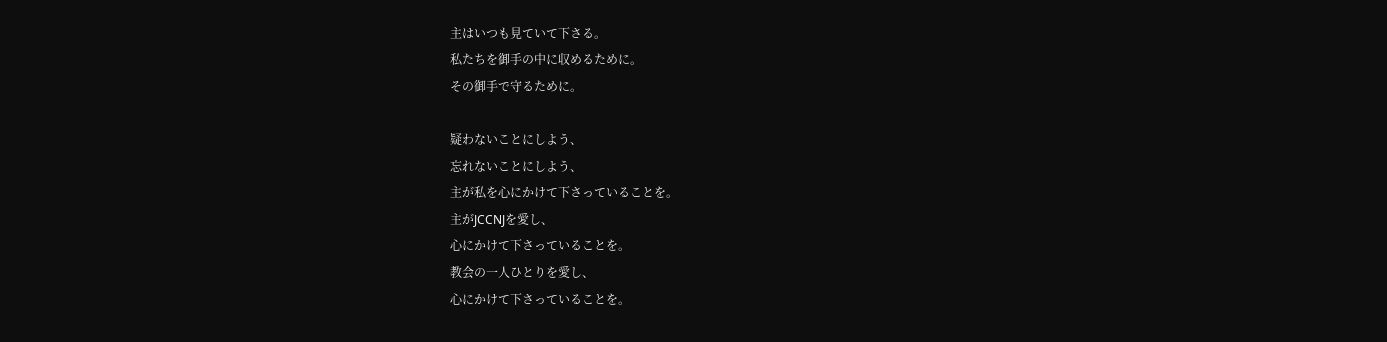主はいつも見ていて下さる。
私たちを御手の中に収めるために。
その御手で守るために。

疑わないことにしよう、
忘れないことにしよう、
主が私を心にかけて下さっていることを。
主がJCCNJを愛し、
心にかけて下さっていることを。
教会の一人ひとりを愛し、
心にかけて下さっていることを。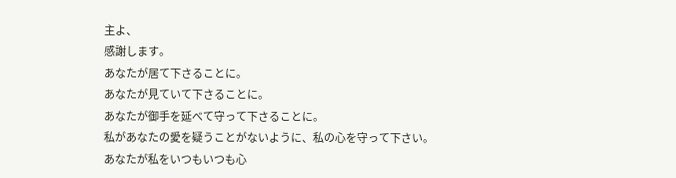主よ、
感謝します。
あなたが居て下さることに。
あなたが見ていて下さることに。
あなたが御手を延べて守って下さることに。
私があなたの愛を疑うことがないように、私の心を守って下さい。
あなたが私をいつもいつも心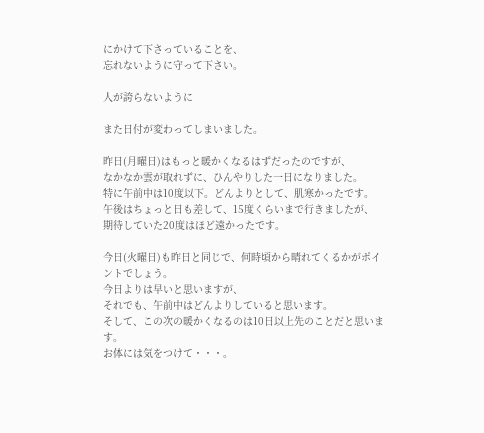にかけて下さっていることを、
忘れないように守って下さい。

人が誇らないように

また日付が変わってしまいました。

昨日(月曜日)はもっと暖かくなるはずだったのですが、
なかなか雲が取れずに、ひんやりした一日になりました。
特に午前中は10度以下。どんよりとして、肌寒かったです。
午後はちょっと日も差して、15度くらいまで行きましたが、
期待していた20度はほど遠かったです。

今日(火曜日)も昨日と同じで、何時頃から晴れてくるかがポイントでしょう。
今日よりは早いと思いますが、
それでも、午前中はどんよりしていると思います。
そして、この次の暖かくなるのは10日以上先のことだと思います。
お体には気をつけて・・・。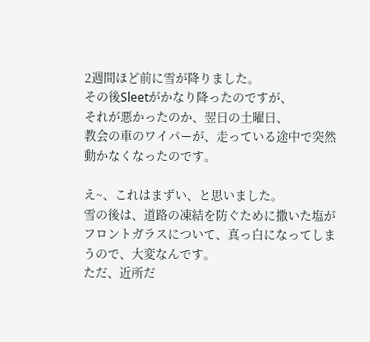2週間ほど前に雪が降りました。
その後Sleetがかなり降ったのですが、
それが悪かったのか、翌日の土曜日、
教会の車のワイパーが、走っている途中で突然動かなくなったのです。

え~、これはまずい、と思いました。
雪の後は、道路の凍結を防ぐために撒いた塩が
フロントガラスについて、真っ白になってしまうので、大変なんです。
ただ、近所だ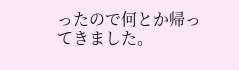ったので何とか帰ってきました。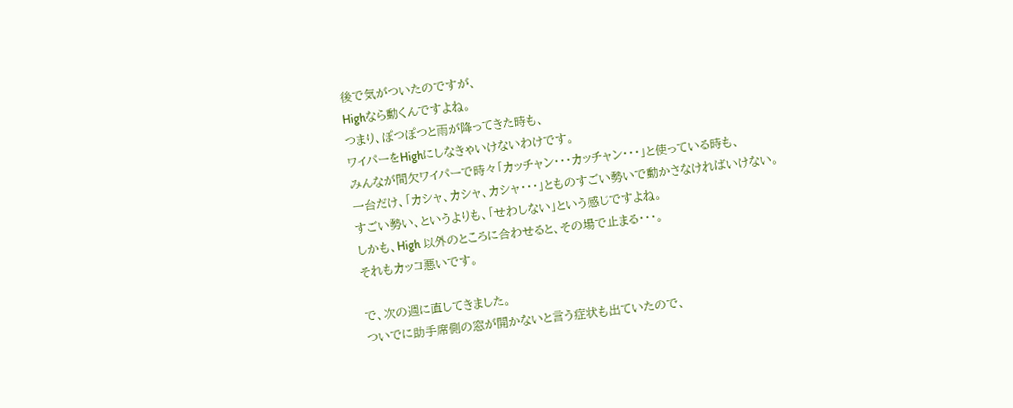後で気がついたのですが、
Highなら動くんですよね。
つまり、ぽつぽつと雨が降ってきた時も、
ワイパーをHighにしなきゃいけないわけです。
みんなが間欠ワイパーで時々「カッチャン・・・カッチャン・・・」と使っている時も、
一台だけ、「カシャ、カシャ、カシャ・・・」とものすごい勢いで動かさなければいけない。
すごい勢い、というよりも、「せわしない」という感じですよね。
しかも、High 以外のところに合わせると、その場で止まる・・・。
それもカッコ悪いです。

で、次の週に直してきました。
ついでに助手席側の窓が開かないと言う症状も出ていたので、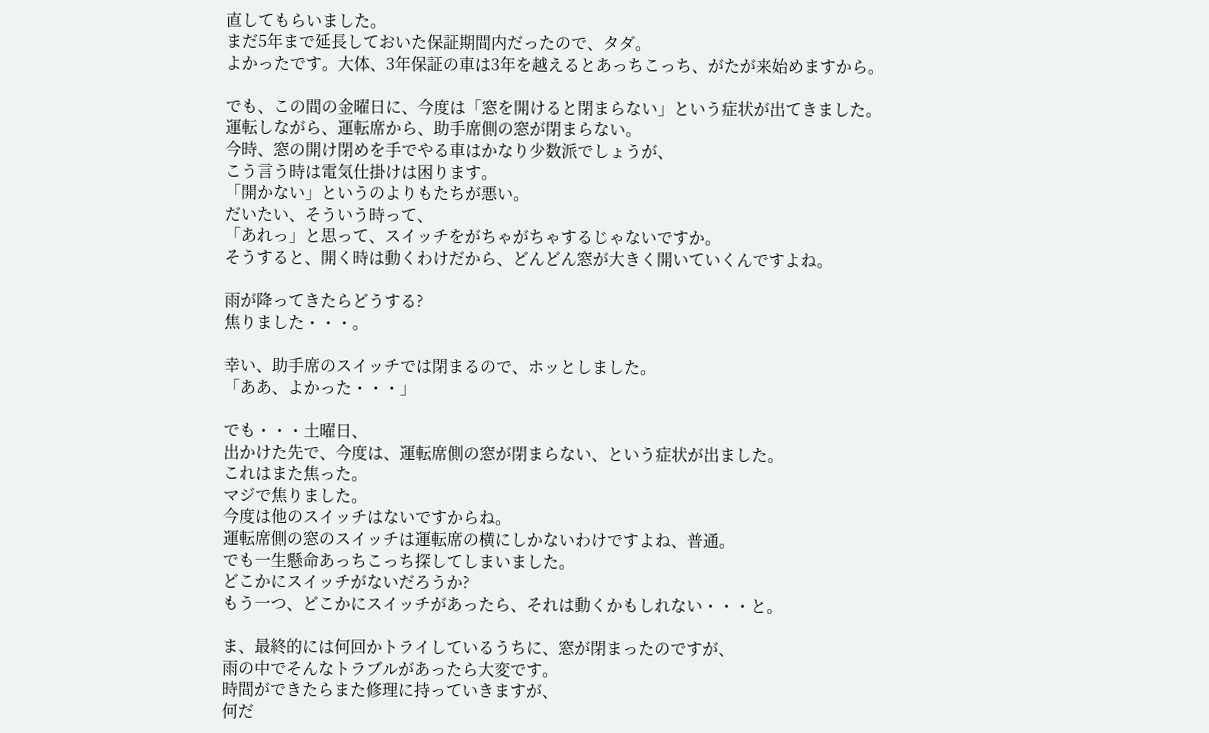直してもらいました。
まだ5年まで延長しておいた保証期間内だったので、タダ。
よかったです。大体、3年保証の車は3年を越えるとあっちこっち、がたが来始めますから。

でも、この間の金曜日に、今度は「窓を開けると閉まらない」という症状が出てきました。
運転しながら、運転席から、助手席側の窓が閉まらない。
今時、窓の開け閉めを手でやる車はかなり少数派でしょうが、
こう言う時は電気仕掛けは困ります。
「開かない」というのよりもたちが悪い。
だいたい、そういう時って、
「あれっ」と思って、スイッチをがちゃがちゃするじゃないですか。
そうすると、開く時は動くわけだから、どんどん窓が大きく開いていくんですよね。

雨が降ってきたらどうする?
焦りました・・・。

幸い、助手席のスイッチでは閉まるので、ホッとしました。
「ああ、よかった・・・」

でも・・・土曜日、
出かけた先で、今度は、運転席側の窓が閉まらない、という症状が出ました。
これはまた焦った。
マジで焦りました。
今度は他のスイッチはないですからね。
運転席側の窓のスイッチは運転席の横にしかないわけですよね、普通。
でも一生懸命あっちこっち探してしまいました。
どこかにスイッチがないだろうか?
もう一つ、どこかにスイッチがあったら、それは動くかもしれない・・・と。

ま、最終的には何回かトライしているうちに、窓が閉まったのですが、
雨の中でそんなトラブルがあったら大変です。
時間ができたらまた修理に持っていきますが、
何だ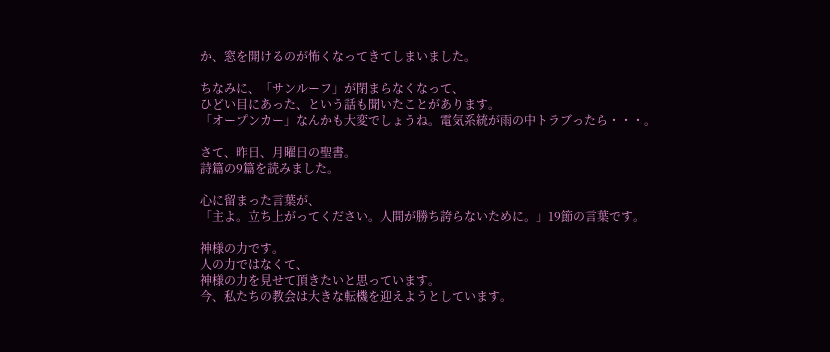か、窓を開けるのが怖くなってきてしまいました。

ちなみに、「サンルーフ」が閉まらなくなって、
ひどい目にあった、という話も聞いたことがあります。
「オープンカー」なんかも大変でしょうね。電気系統が雨の中トラブったら・・・。

さて、昨日、月曜日の聖書。
詩篇の9篇を読みました。

心に留まった言葉が、
「主よ。立ち上がってください。人間が勝ち誇らないために。」19節の言葉です。

神様の力です。
人の力ではなくて、
神様の力を見せて頂きたいと思っています。
今、私たちの教会は大きな転機を迎えようとしています。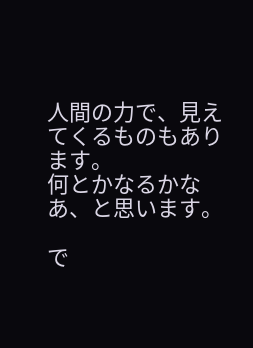人間の力で、見えてくるものもあります。
何とかなるかなあ、と思います。

で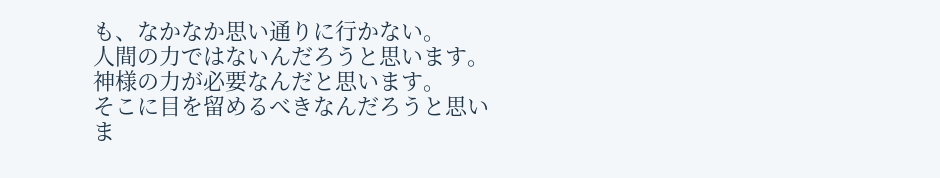も、なかなか思い通りに行かない。
人間の力ではないんだろうと思います。
神様の力が必要なんだと思います。
そこに目を留めるべきなんだろうと思いま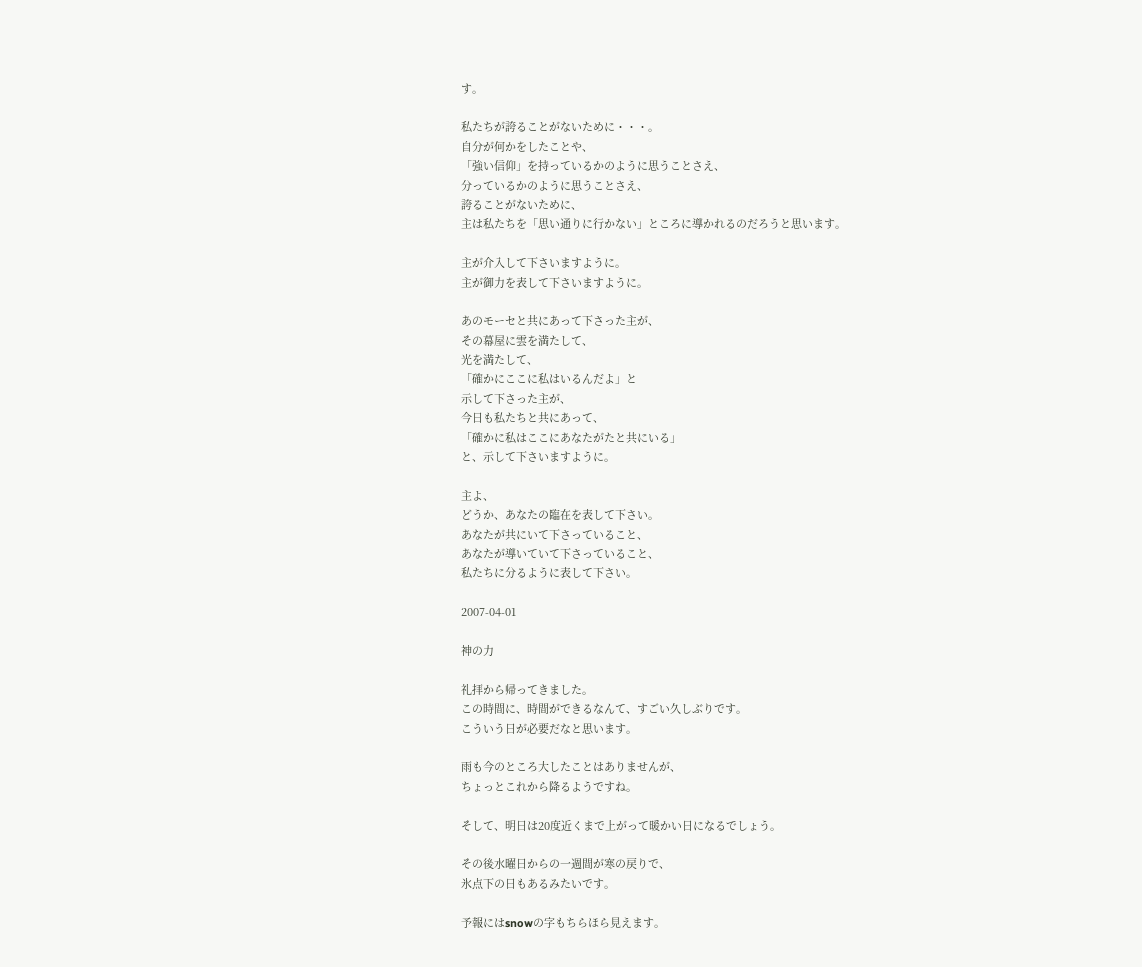す。

私たちが誇ることがないために・・・。
自分が何かをしたことや、
「強い信仰」を持っているかのように思うことさえ、
分っているかのように思うことさえ、
誇ることがないために、
主は私たちを「思い通りに行かない」ところに導かれるのだろうと思います。

主が介入して下さいますように。
主が御力を表して下さいますように。

あのモーセと共にあって下さった主が、
その幕屋に雲を満たして、
光を満たして、
「確かにここに私はいるんだよ」と
示して下さった主が、
今日も私たちと共にあって、
「確かに私はここにあなたがたと共にいる」
と、示して下さいますように。

主よ、
どうか、あなたの臨在を表して下さい。
あなたが共にいて下さっていること、
あなたが導いていて下さっていること、
私たちに分るように表して下さい。

2007-04-01

神の力

礼拝から帰ってきました。
この時間に、時間ができるなんて、すごい久しぶりです。
こういう日が必要だなと思います。

雨も今のところ大したことはありませんが、
ちょっとこれから降るようですね。

そして、明日は20度近くまで上がって暖かい日になるでしょう。

その後水曜日からの一週間が寒の戻りで、
氷点下の日もあるみたいです。

予報にはsnowの字もちらほら見えます。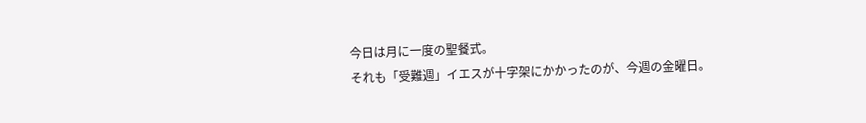今日は月に一度の聖餐式。
それも「受難週」イエスが十字架にかかったのが、今週の金曜日。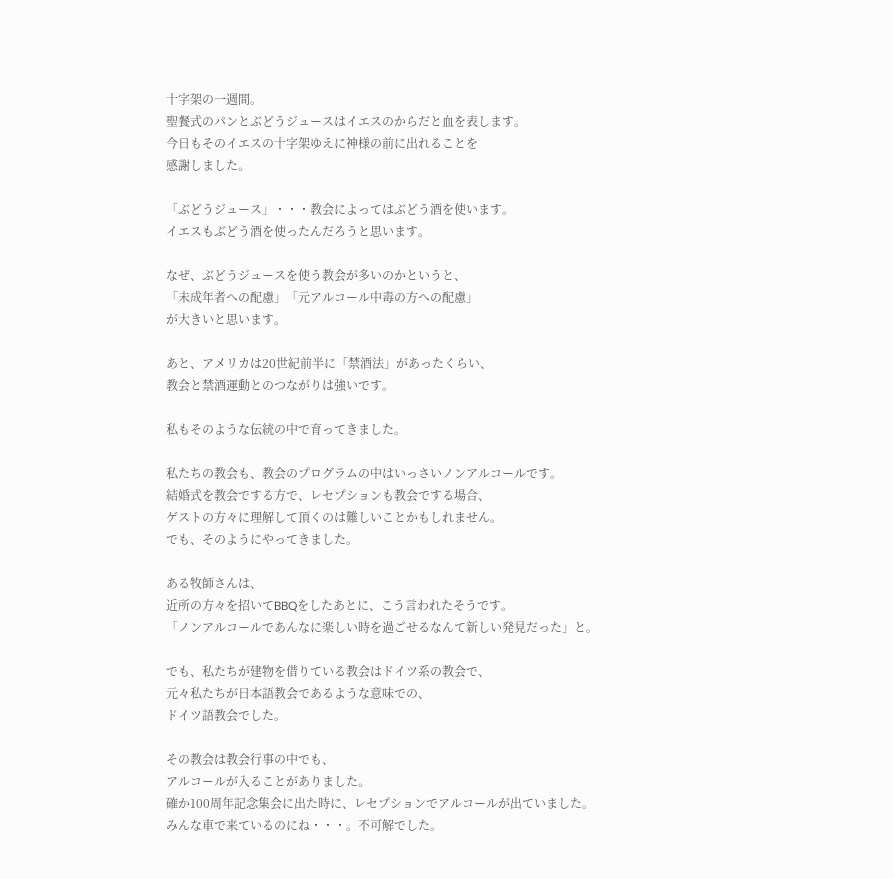十字架の一週間。
聖餐式のパンとぶどうジュースはイエスのからだと血を表します。
今日もそのイエスの十字架ゆえに神様の前に出れることを
感謝しました。

「ぶどうジュース」・・・教会によってはぶどう酒を使います。
イエスもぶどう酒を使ったんだろうと思います。

なぜ、ぶどうジュースを使う教会が多いのかというと、
「未成年者への配慮」「元アルコール中毒の方への配慮」
が大きいと思います。

あと、アメリカは20世紀前半に「禁酒法」があったくらい、
教会と禁酒運動とのつながりは強いです。

私もそのような伝統の中で育ってきました。

私たちの教会も、教会のプログラムの中はいっさいノンアルコールです。
結婚式を教会でする方で、レセプションも教会でする場合、
ゲストの方々に理解して頂くのは難しいことかもしれません。
でも、そのようにやってきました。

ある牧師さんは、
近所の方々を招いてBBQをしたあとに、こう言われたそうです。
「ノンアルコールであんなに楽しい時を過ごせるなんて新しい発見だった」と。

でも、私たちが建物を借りている教会はドイツ系の教会で、
元々私たちが日本語教会であるような意味での、
ドイツ語教会でした。

その教会は教会行事の中でも、
アルコールが入ることがありました。
確か100周年記念集会に出た時に、レセプションでアルコールが出ていました。
みんな車で来ているのにね・・・。不可解でした。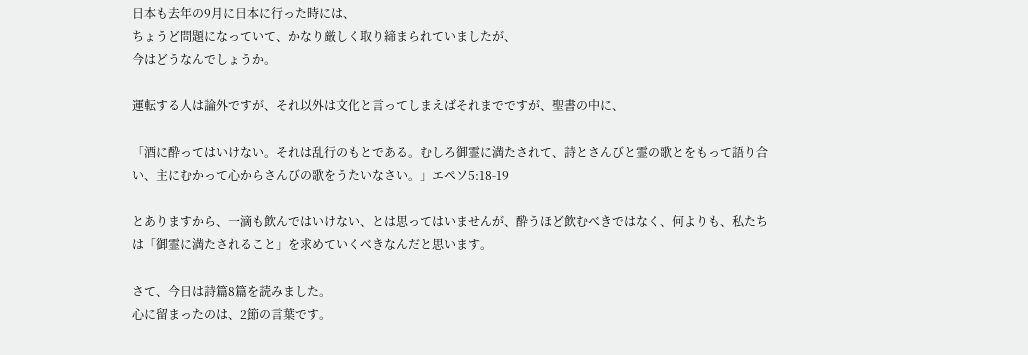日本も去年の9月に日本に行った時には、
ちょうど問題になっていて、かなり厳しく取り締まられていましたが、
今はどうなんでしょうか。

運転する人は論外ですが、それ以外は文化と言ってしまえばそれまでですが、聖書の中に、

「酒に酔ってはいけない。それは乱行のもとである。むしろ御霊に満たされて、詩とさんびと霊の歌とをもって語り合い、主にむかって心からさんびの歌をうたいなさい。」エペソ5:18-19

とありますから、一滴も飲んではいけない、とは思ってはいませんが、酔うほど飲むべきではなく、何よりも、私たちは「御霊に満たされること」を求めていくべきなんだと思います。

さて、今日は詩篇8篇を読みました。
心に留まったのは、2節の言葉です。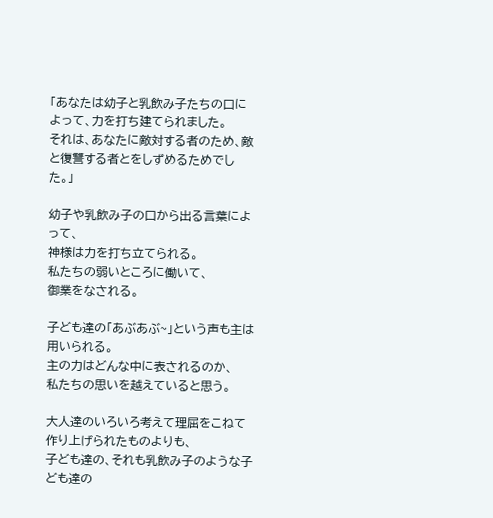「あなたは幼子と乳飲み子たちの口によって、力を打ち建てられました。
それは、あなたに敵対する者のため、敵と復讐する者とをしずめるためでした。」

幼子や乳飲み子の口から出る言葉によって、
神様は力を打ち立てられる。
私たちの弱いところに働いて、
御業をなされる。

子ども達の「あぶあぶ~」という声も主は用いられる。
主の力はどんな中に表されるのか、
私たちの思いを越えていると思う。

大人達のいろいろ考えて理屈をこねて作り上げられたものよりも、
子ども達の、それも乳飲み子のような子ども達の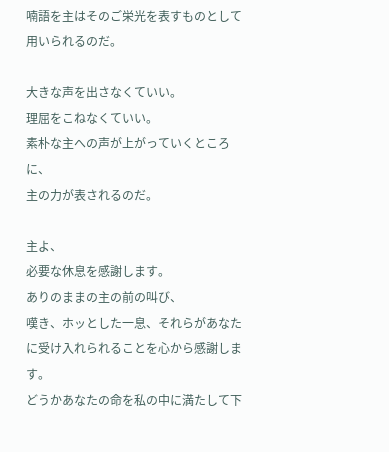喃語を主はそのご栄光を表すものとして用いられるのだ。

大きな声を出さなくていい。
理屈をこねなくていい。
素朴な主への声が上がっていくところに、
主の力が表されるのだ。

主よ、
必要な休息を感謝します。
ありのままの主の前の叫び、
嘆き、ホッとした一息、それらがあなたに受け入れられることを心から感謝します。
どうかあなたの命を私の中に満たして下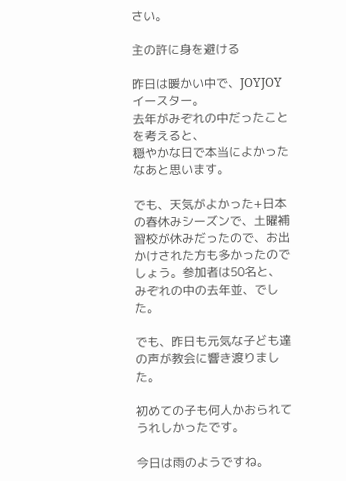さい。

主の許に身を避ける

昨日は暖かい中で、JOYJOYイースター。
去年がみぞれの中だったことを考えると、
穏やかな日で本当によかったなあと思います。

でも、天気がよかった+日本の春休みシーズンで、土曜補習校が休みだったので、お出かけされた方も多かったのでしょう。参加者は50名と、みぞれの中の去年並、でした。

でも、昨日も元気な子ども達の声が教会に響き渡りました。

初めての子も何人かおられてうれしかったです。

今日は雨のようですね。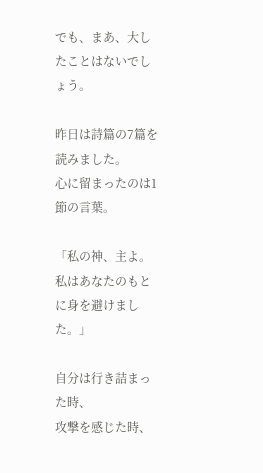でも、まあ、大したことはないでしょう。

昨日は詩篇の7篇を読みました。
心に留まったのは1節の言葉。

「私の神、主よ。私はあなたのもとに身を避けました。」

自分は行き詰まった時、
攻撃を感じた時、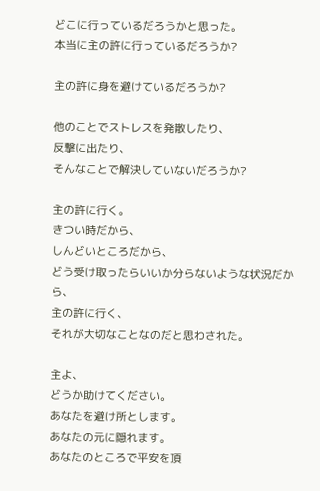どこに行っているだろうかと思った。
本当に主の許に行っているだろうか?

主の許に身を避けているだろうか?

他のことでストレスを発散したり、
反撃に出たり、
そんなことで解決していないだろうか?

主の許に行く。
きつい時だから、
しんどいところだから、
どう受け取ったらいいか分らないような状況だから、
主の許に行く、
それが大切なことなのだと思わされた。

主よ、
どうか助けてください。
あなたを避け所とします。
あなたの元に隠れます。
あなたのところで平安を頂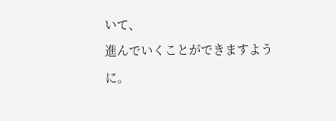いて、
進んでいくことができますように。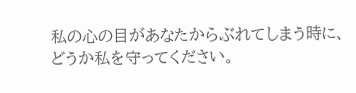私の心の目があなたからぶれてしまう時に、
どうか私を守ってください。